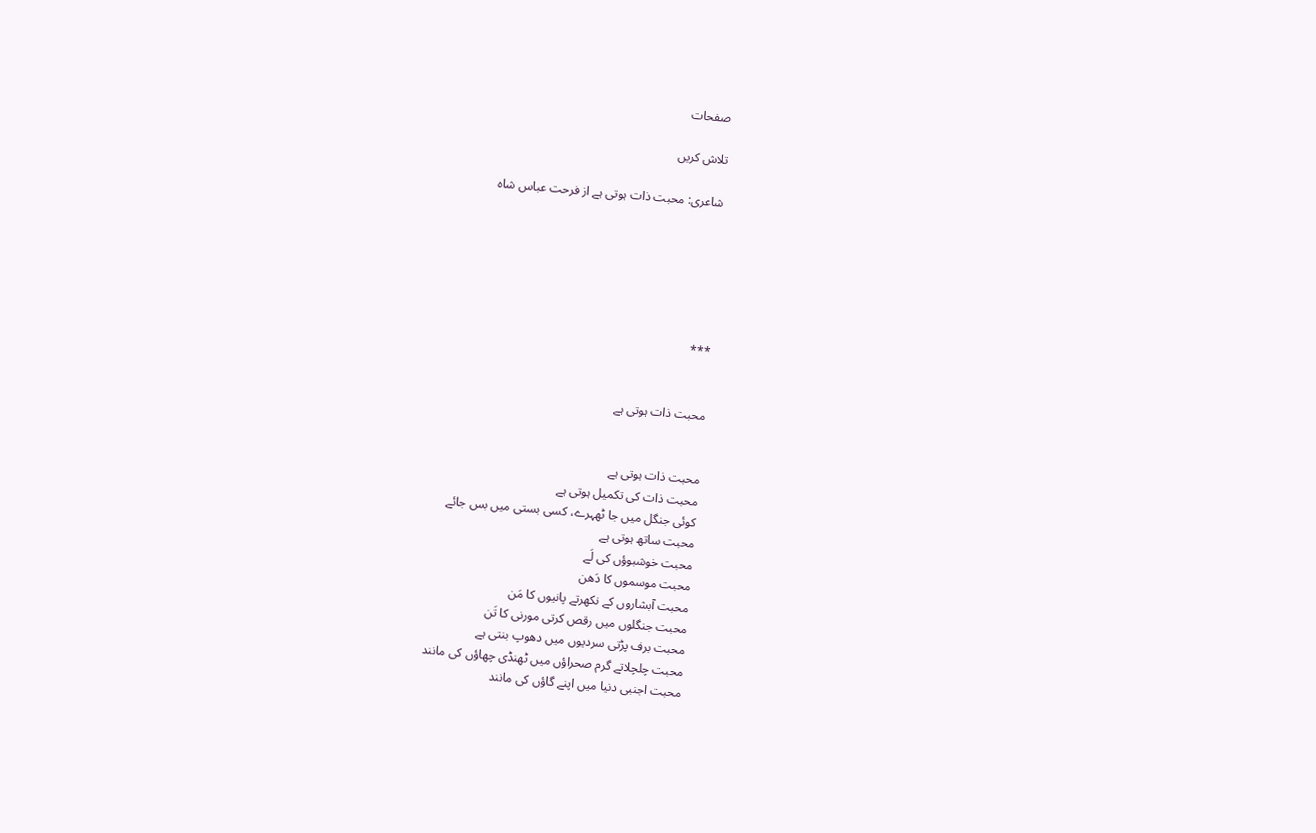صفحات

تلاش کریں

شاعری: محبت ذات ہوتی ہے از فرحت عباس شاہ






***


محبت ذات ہوتی ہے


محبت ذات ہوتی ہے
محبت ذات کی تکمیل ہوتی ہے
کوئی جنگل میں جا ٹھہرے، کسی بستی میں بس جائے
محبت ساتھ ہوتی ہے
محبت خوشبوؤں کی لَے
محبت موسموں کا دَھن
محبت آبشاروں کے نکھرتے پانیوں کا مَن
محبت جنگلوں میں رقص کرتی مورنی کا تَن
محبت برف پڑتی سردیوں میں دھوپ بنتی ہے
محبت چلچلاتے گرم صحراؤں میں ٹھنڈی چھاؤں کی مانند
محبت اجنبی دنیا میں اپنے گاؤں کی مانند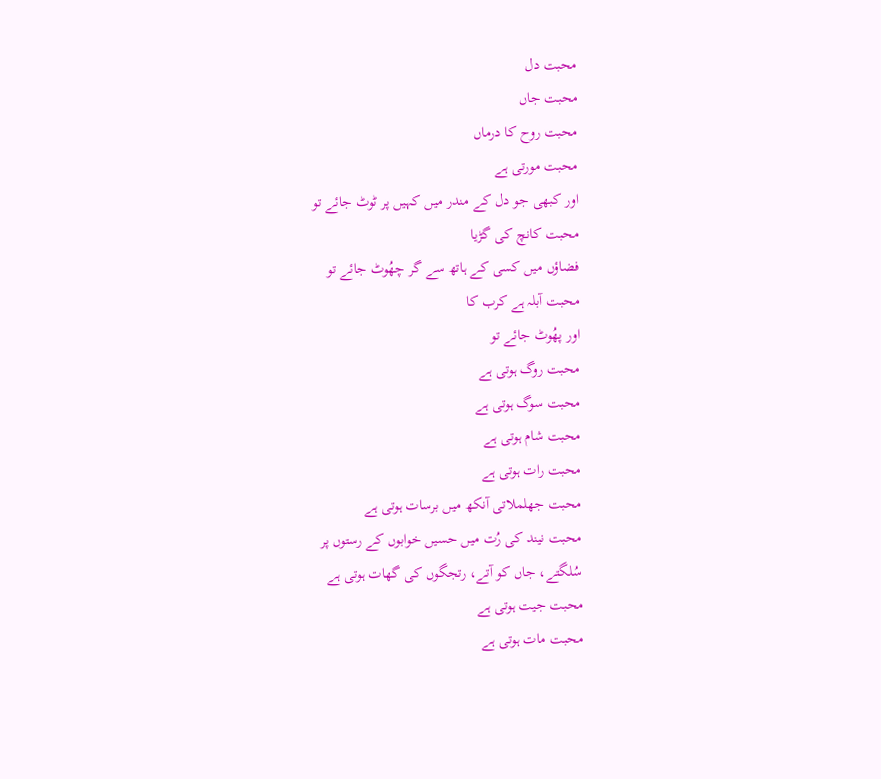محبت دل
محبت جاں
محبت روح کا درماں
محبت مورتی ہے
اور کبھی جو دل کے مندر میں کہیں پر ٹوٹ جائے تو
محبت کانچ کی گڑیا
فضاؤں میں کسی کے ہاتھ سے گر چھُوٹ جائے تو
محبت آبلہ ہے کرب کا
اور پھُوٹ جائے تو
محبت روگ ہوتی ہے
محبت سوگ ہوتی ہے
محبت شام ہوتی ہے
محبت رات ہوتی ہے
محبت جھلملاتی آنکھ میں برسات ہوتی ہے
محبت نیند کی رُت میں حسیں خوابوں کے رستوں پر
سُلگتے، جاں کو آتے، رتجگوں کی گھات ہوتی ہے
محبت جیت ہوتی ہے
محبت مات ہوتی ہے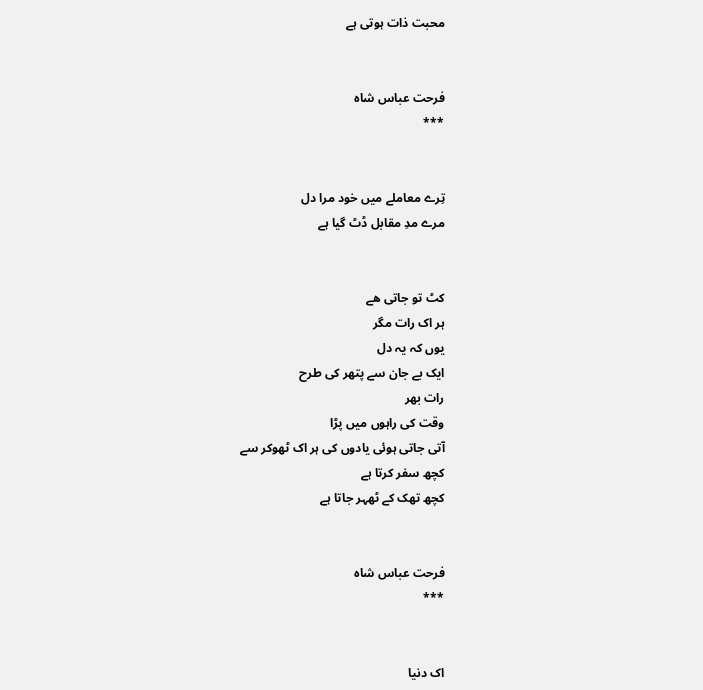محبت ذات ہوتی ہے


فرحت عباس شاہ
***


تِرے معاملے میں خود مرا دل
مرے مدِ مقابل ڈٹ گیا ہے


کٹ تو جاتی ھے
ہر اک رات مگر
یوں کہ یہ دل
ایک بے جان سے پتھر کی طرح
رات بھر
وقت کی راہوں میں پڑا
آتی جاتی ہوئی یادوں کی ہر اک ٹھوکر سے
کچھ سفر کرتا ہے
کچھ تھک کے ٹھہر جاتا ہے


فرحت عباس شاہ
***


اک دنیا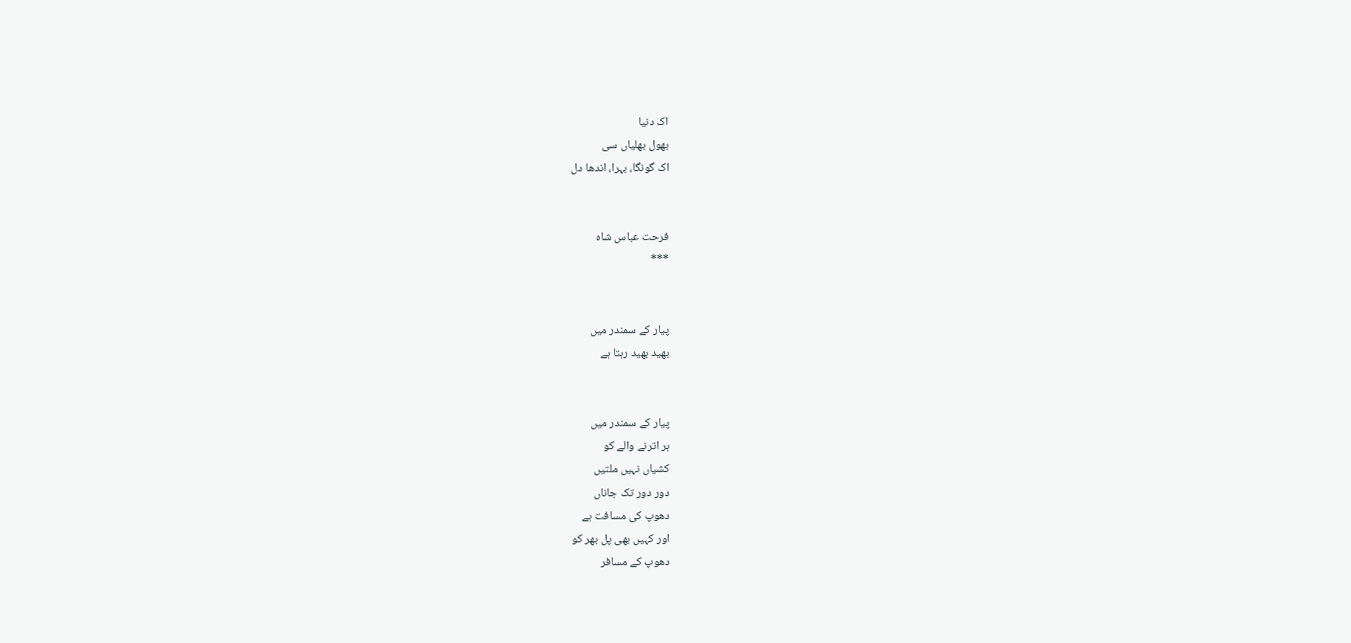اک دنیا
بھول بھلیاں سی
اک گونگا، بہرا، اندھا دل


فرحت عباس شاہ
***


پیار کے سمندر میں
بھید بھید رہتا ہے


پیار کے سمندر میں
ہر اترنے والے کو
کشیاں نہیں ملتیں
دور دور تک جاناں
دھوپ کی مسافت ہے
اور کہیں بھی پل بھر کو
دھوپ کے مسافر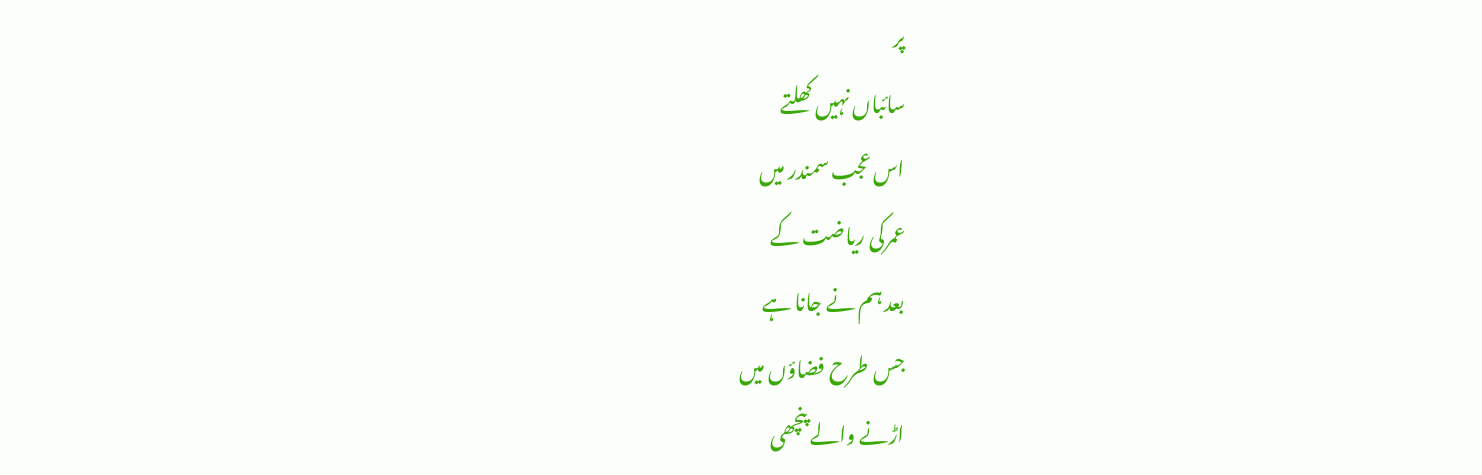پر
سائباں نہیں کھلتے
اس عجب سمندر میں
عمرکی ریاضت کے
بعد ہم نے جانا ہے
جس طرح فضاؤں میں
اڑنے والے پنچھی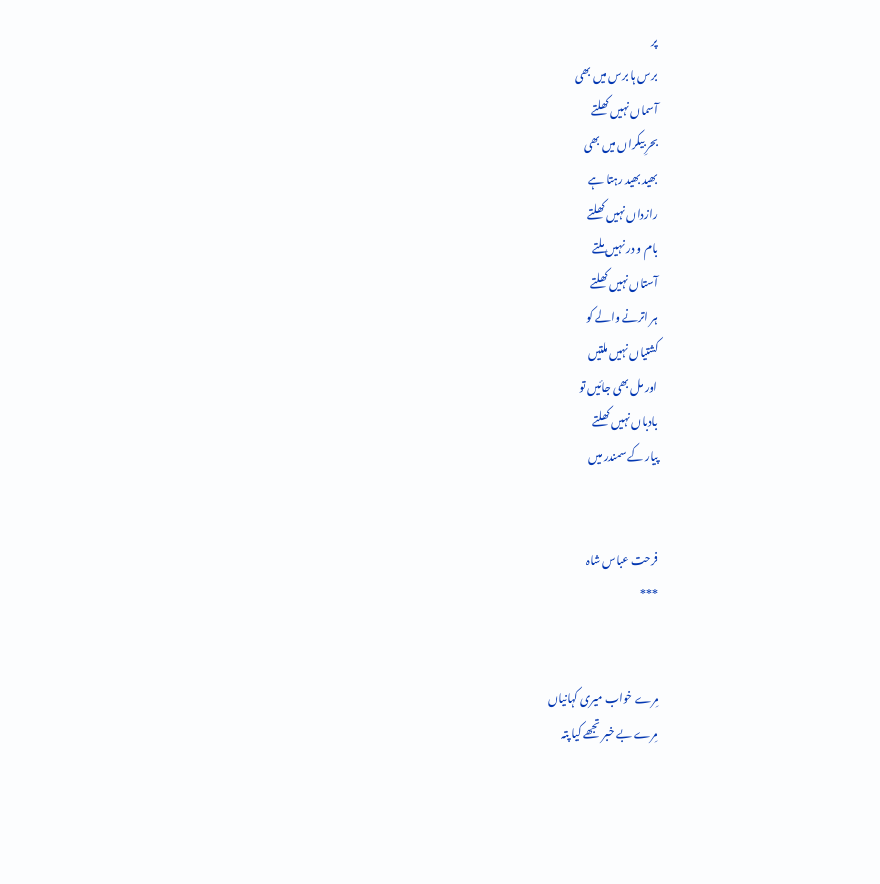پر
برس ہا برس میں بھی
آسماں نہیں کھلتے
بحرِ بیکراں میں بھی
بھید بھید رہتا ہے
رازداں نہیں کھلتے
بام و در نہیں ملتے
آستاں نہیں کھلتے
ہر اترنے والے کو
کشتیاں نہیں ملتیں
اور مل بھی جائیں تو
بادباں نہیں کھلتے
پیار کے سمندر میں


فرحت عباس شاہ
***


مِرے خواب میری کہانیاں
مِرے بے خبر تجھے کیا پتہ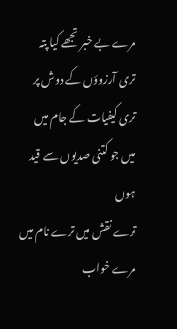مرے بے خبر تجھے کیا پتہ
تری آرزوؤں کے دوش پر
تری کیفیات کے جام میں
میں جو کتنی صدیوں سے قید ہوں
ترے نقش میں ترے نام میں
مرے خواب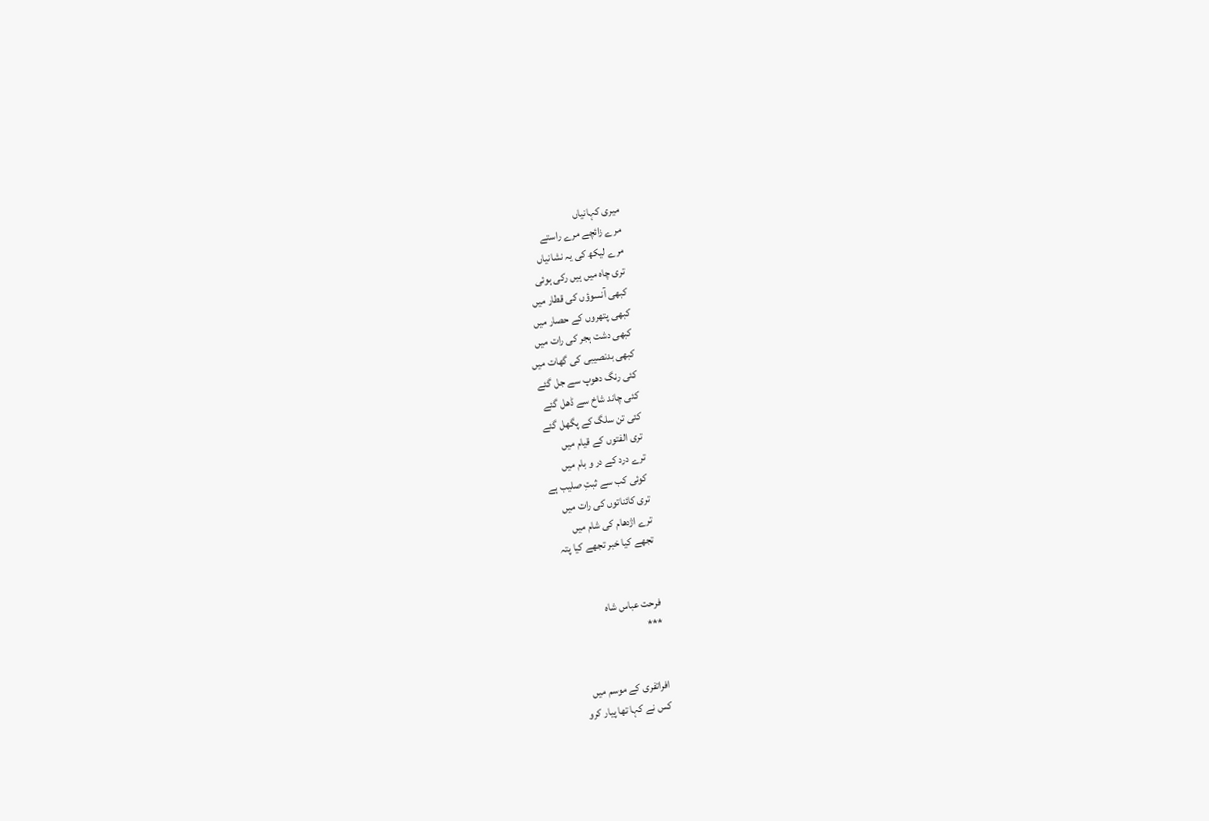میری کہانیاں
مرے زائچے مرے راستے
مرے لیکھ کی یہ نشانیاں
تری چاہ میں ہیں رکی ہوئی
کبھی آنسوؤں کی قطار میں
کبھی پتھروں کے حصار میں
کبھی دشت ہجر کی رات میں
کبھی بدنصیبی کی گھات میں
کئی رنگ دھوپ سے جل گئے
کئی چاند شاخ سے ڈھل گئے
کئی تن سلگ کے پگھل گئے
تری الفتوں کے قیام میں
ترے درد کے در و بام میں
کوئی کب سے ثبتِ صلیب ہے
تری کائناتوں کی رات میں
ترے اژدھام کی شام میں
تجھے کیا خبر تجھے کیا پتہ


فرحت عباس شاہ
***


افراتفری کے موسم میں
کس نے کہا تھا پیار کرو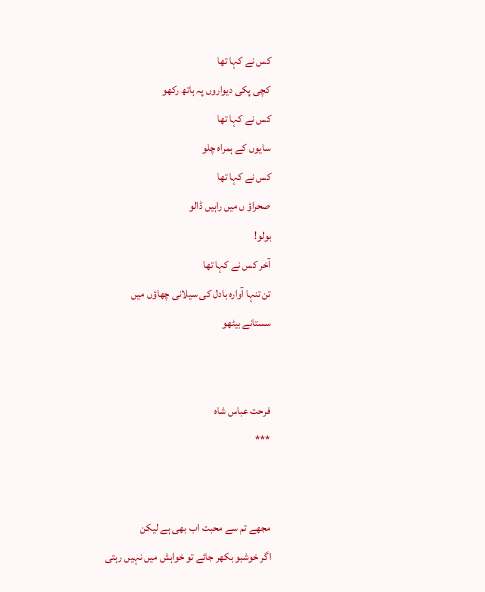کس نے کہا تھا
کچی پکی دیواروں پہ ہاتھ رکھو
کس نے کہا تھا
سایوں کے ہمراہ چلو
کس نے کہا تھا
صحراؤ ں میں راہیں ڈالو
بولو!
آخر کس نے کہا تھا
تن تنہا آوارہ بادل کی سیلانی چھاؤں میں
سستانے بیٹھو


فرحت عباس شاہ
***


مجھے تم سے محبت اب بھی ہے لیکن
اگر خوشبو بکھر جائے تو خواہش میں نہیں رہتی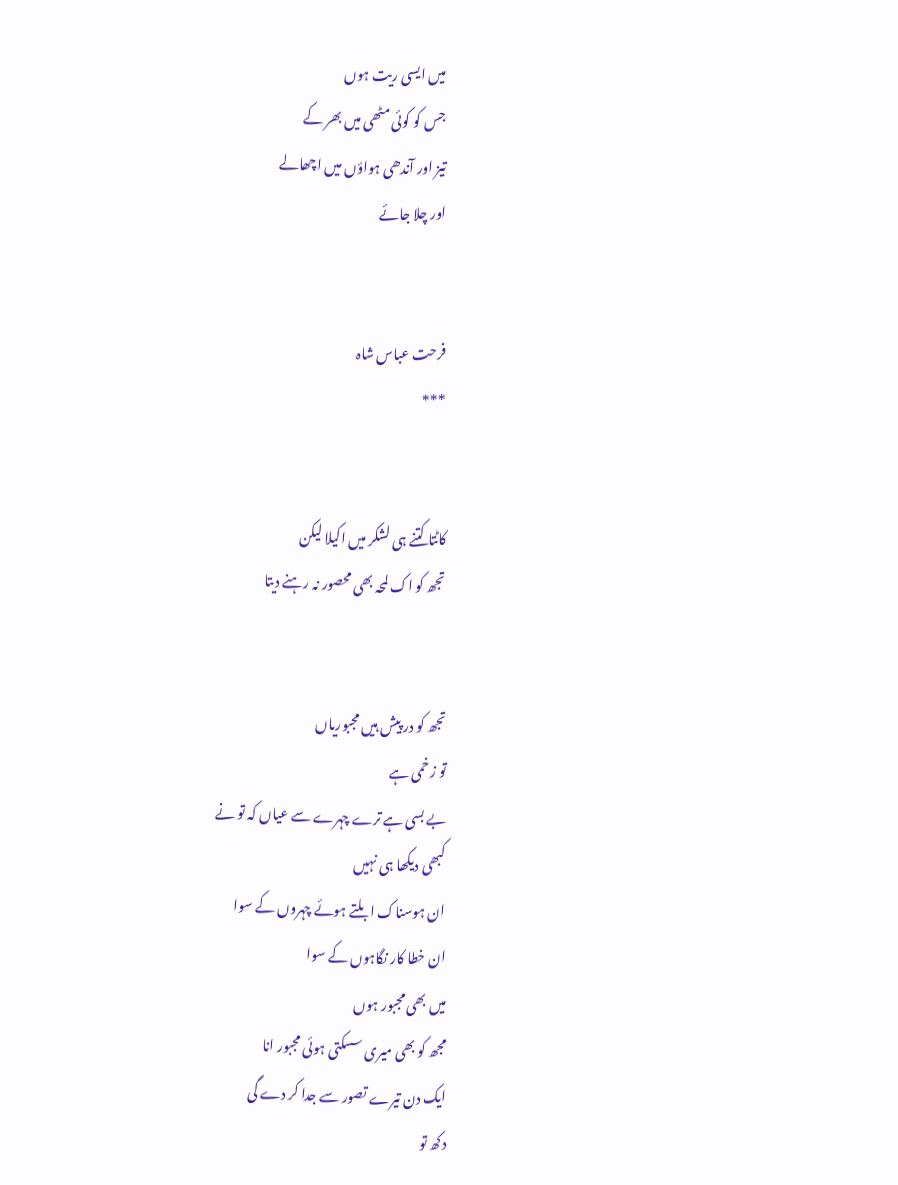میں ایسی ریت ہوں
جس کو کوئی مٹھی میں بھر کے
تیز اور آندھی ہواؤں میں اچھالے
اور چلا جائے


فرحت عباس شاہ
***


کاٹتا کتنے ہی لشکر میں اکیلا لیکن
تجھ کو اک لمحہ بھی محصور نہ رہنے دیتا


تجھ کو در پیش ہیں مجبوریاں
تو زخمی ہے
بے بسی ہے ترے چہرے سے عیاں کہ تو نے
کبھی دیکھا ہی نہیں
ان ہوسناک ابلتے ہوئے چہروں کے سوا
ان خطا کار نگاہوں کے سوا
میں بھی مجبور ہوں
مجھ کو بھی میری سسکتی ہوئی مجبور انا
ایک دن تیرے تصور سے جدا کر دے گی
دکھ تو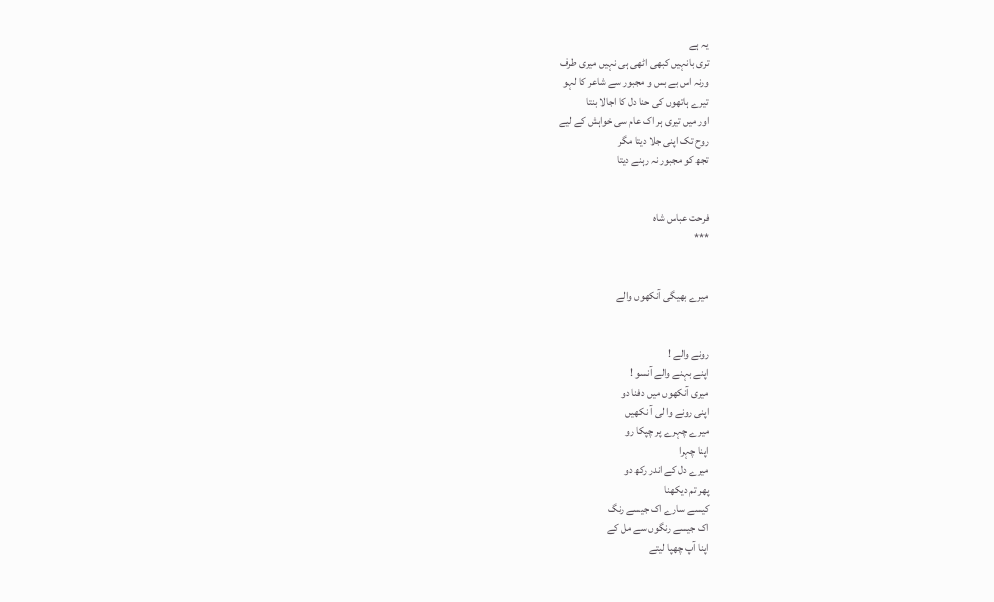یہ ہے
تری بانہیں کبھی اٹھی ہی نہیں میری طرف
ورنہ اس بے بس و مجبور سے شاعر کا لہو
تیرے ہاتھوں کی حنا دل کا اجالا بنتا
اور میں تیری ہر اک عام سی خواہش کے لیے
روح تک اپنی جلا دیتا مگر
تجھ کو مجبور نہ رہنے دیتا


فرحت عباس شاہ
***


میرے بھیگی آنکھوں والے


رونے والے !
اپنے بہنے والے آنسو !
میری آنکھوں میں دفنا دو
اپنی رونے وا لی آ نکھیں
میرے چہرے پر چپکا رو
اپنا چہرا
میرے دل کے اندر رکھ دو
پھر تم دیکھنا
کیسے سارے اک جیسے رنگ
اک جیسے رنگوں سے مل کے
اپنا آپ چھپا لیتے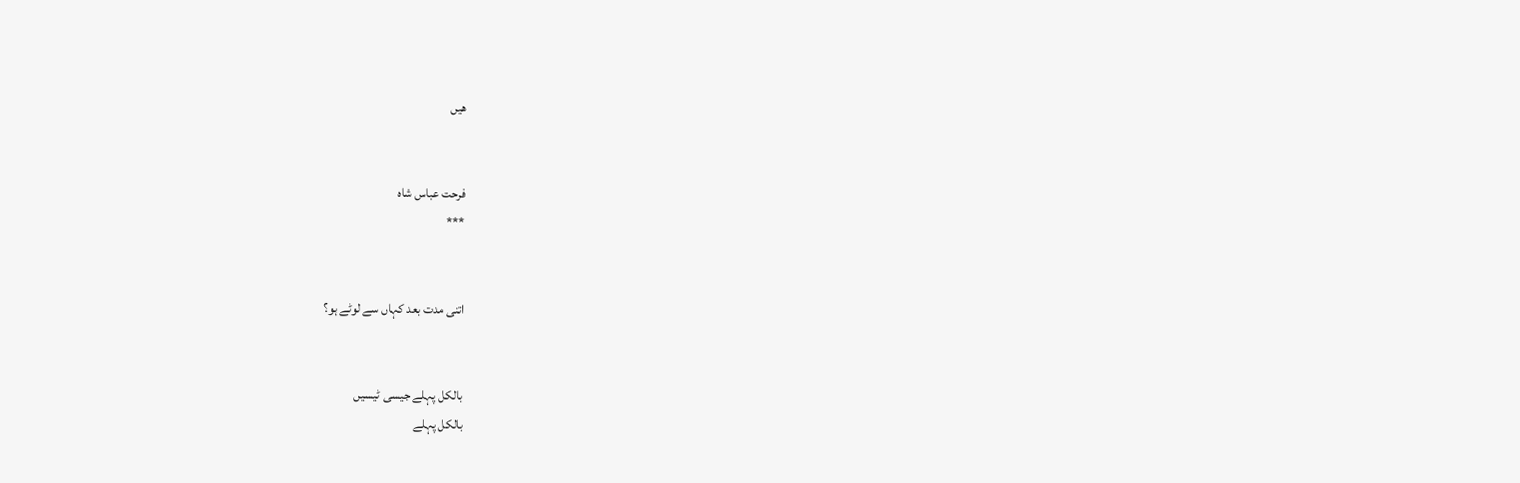هیں


فرحت عباس شاہ
***


اتنی مدت بعد کہاں سے لوٹے ہو؟


بالکل پہلے جیسی ٹیسیں
بالکل پہلے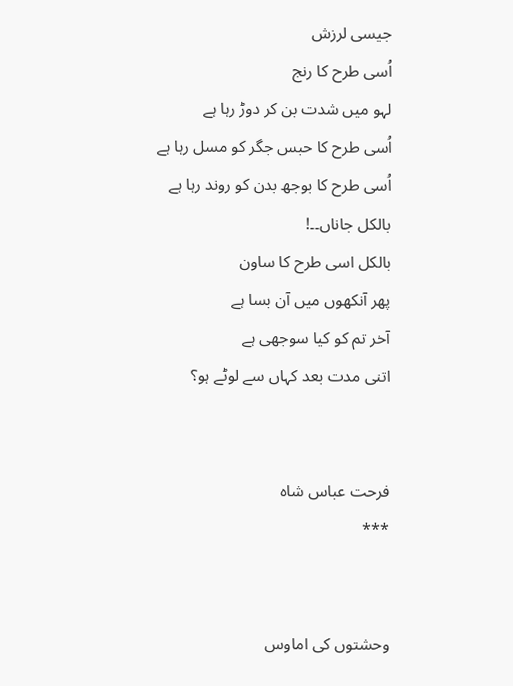جیسی لرزش
اُسی طرح کا رنج
لہو میں شدت بن کر دوڑ رہا ہے
اُسی طرح کا حبس جگر کو مسل رہا ہے
اُسی طرح کا بوجھ بدن کو روند رہا ہے
بالکل جاناں۔۔!
بالکل اسی طرح کا ساون
پھر آنکھوں میں آن بسا ہے
آخر تم کو کیا سوجھی ہے
اتنی مدت بعد کہاں سے لوٹے ہو؟


فرحت عباس شاہ
***


وحشتوں کی اماوس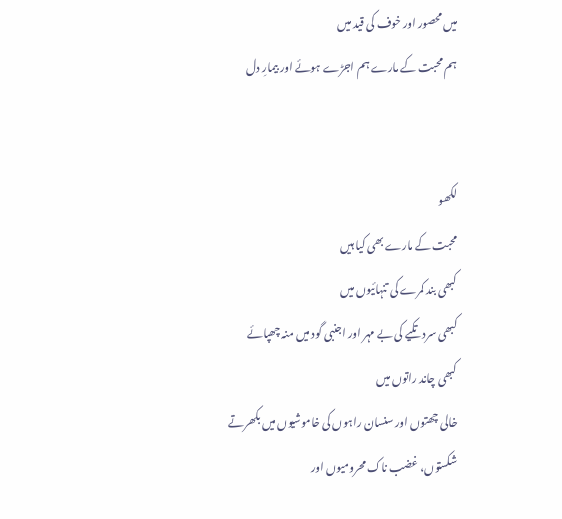میں محصور اور خوف کی قید میں
ہم محبت کے مارے ہم اجڑے ہوئے اور بیمارِ دل


لکھو
محبت کے مارے بھی کیا ہیں
کبھی بند کمرے کی تنہائیوں میں
کبھی سرد تکیے کی بے مہر اور اجنبی گود میں منہ چھپائے
کبھی چاند راتوں میں
خالی چھتوں اور سنسان راہوں کی خاموشیوں میں بکھرتے
شکستوں، غضب ناک محرومیوں اور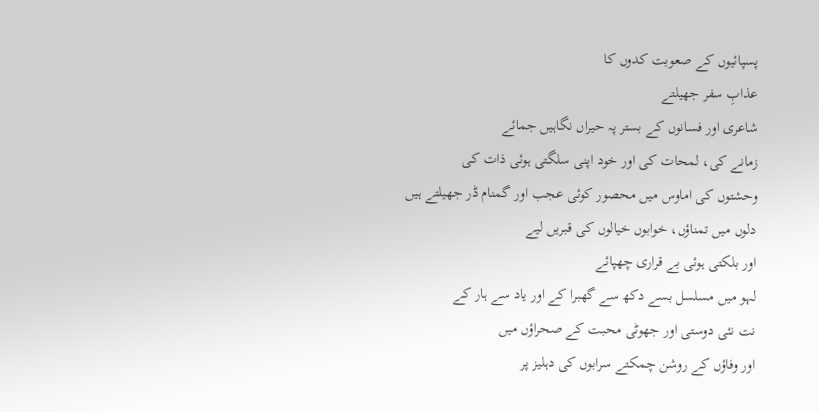پسپائیوں کے صعوبت کدوں کا
عذابِ سفر جھیلتے
شاعری اور فسانوں کے بستر پہ حیراں نگاہیں جمائے
زمانے کی، لمحات کی اور خود اپنی سلگتی ہوئی ذات کی
وحشتوں کی اماوس میں محصور کوئی عجب اور گمنام ڈر جھیلتے ہیں
دلوں میں تمناؤں، خوابوں خیالوں کی قبریں لیے
اور بلکتی ہوئی بے قراری چھپائے
لہو میں مسلسل بسے دکھ سے گھبرا کے اور یاد سے ہار کے
نت نئی دوستی اور جھوٹی محبت کے صحراؤں میں
اور وفاؤں کے روشن چمکتے سرابوں کی دہلیز پر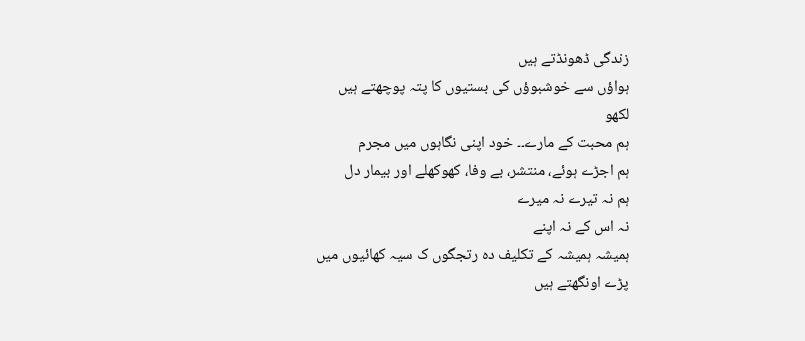زندگی ڈھونڈتے ہیں
ہواؤں سے خوشبوؤں کی بستیوں کا پتہ پوچھتے ہیں
لکھو
ہم محبت کے مارے۔۔ خود اپنی نگاہوں میں مجرم
ہم اجڑے ہوئے، منتشر، بے وفا، کھوکھلے اور بیمار دل
ہم نہ تیرے نہ میرے
نہ اس کے نہ اپنے
ہمیشہ ہمیشہ کے تکلیف دہ رتجگوں ک سیہ کھائیوں میں
پڑے اونگھتے ہیں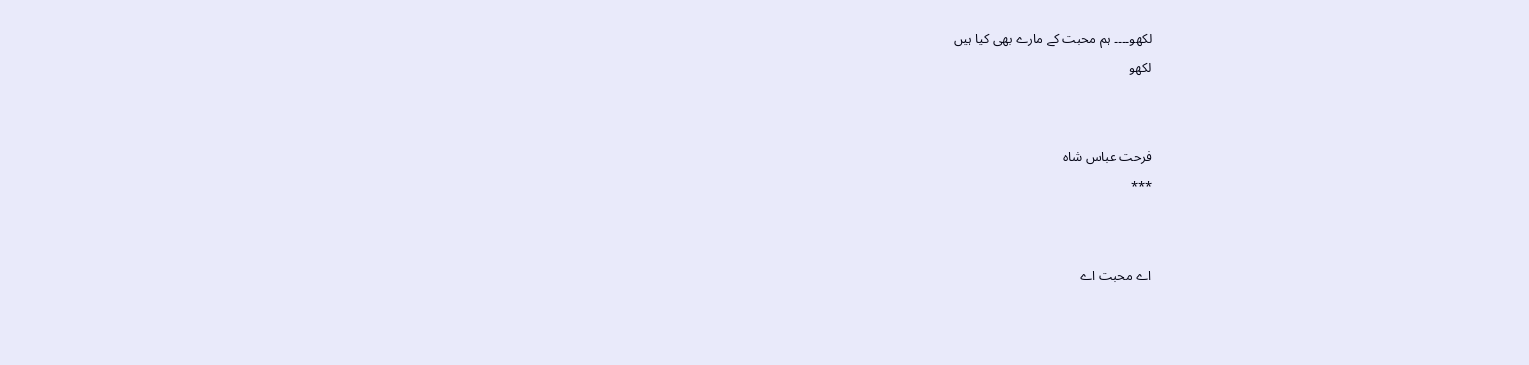لکھو۔۔۔۔ ہم محبت کے مارے بھی کیا ہیں
لکھو


فرحت عباس شاہ
***


اے محبت اے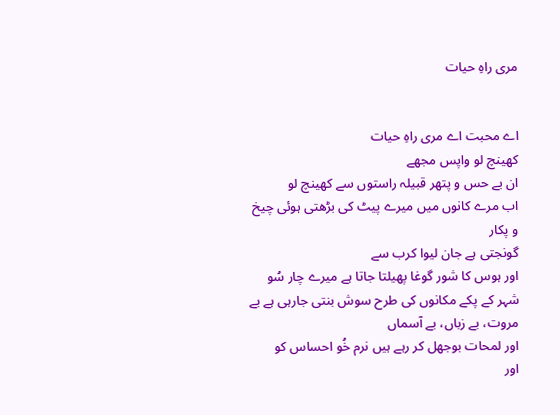مری راہِ حیات


اے محبت اے مری راہِ حیات
کھینچ لو واپس مجھے
ان بے حس و پتھر قبیلہ راستوں سے کھینچ لو
اب مرے کانوں میں میرے پیٹ کی بڑھتی ہوئی چیخ و پکار
گونجتی ہے جان لیوا کرب سے
اور ہوس کا شور گوغا پھیلتا جاتا ہے میرے چار سُو
شہر کے پکے مکانوں کی طرح سوش بنتی جارہی ہے بے مروت، بے زباں، بے آسماں
اور لمحات بوجھل کر رہے ہیں نرم خُو احساس کو
اور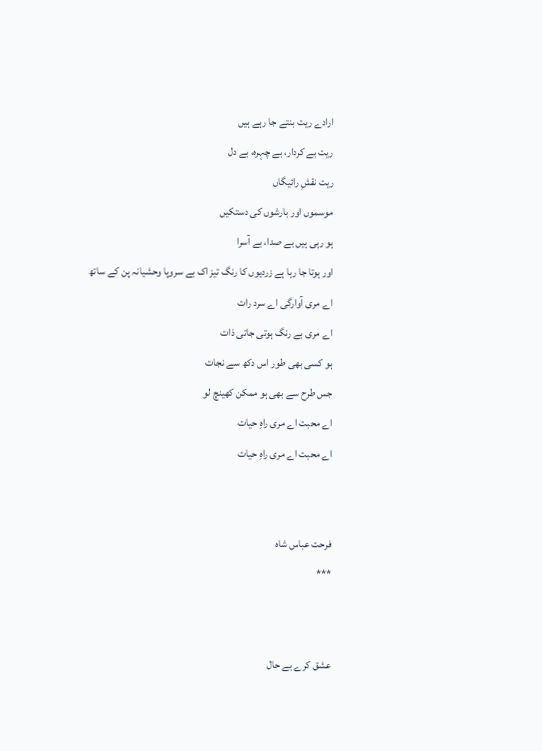ارادے ریت بنتے جا رہے ہیں
ریت بے کردار، بے چہرہ، بے دل
ریت نقشِ رائیگاں
موسموں اور بارشوں کی دستکیں
ہو رہی ہیں بے صدا، بے آسرا
اور ہوتا جا رہا ہے زردیوں کا رنگ تیز اک بے سروپا وحشیانہ پن کے ساتھ
اے مری آوارگی اے سرد رات
اے مری بے رنگ ہوتی جاتی ذات
ہو کسی بھی طور اس دکھ سے نجات
جس طرح سے بھی ہو ممکن کھینچ لو
اے محبت اے مری راہِ حیات
اے محبت اے مری راہِ حیات


فرحت عباس شاہ
***


عشق کرے بے حال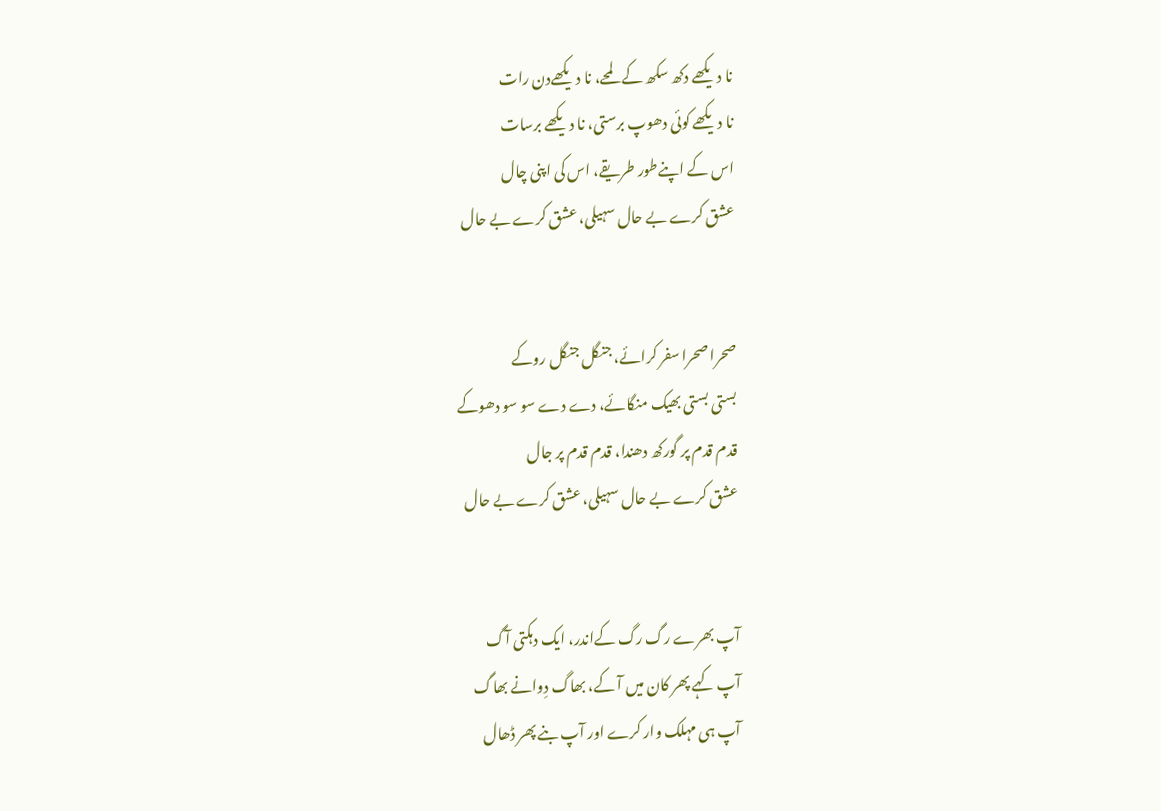نا دیکھے دکھ سکھ کے لمحے، نا دیکھےدن رات
نا دیکھے کوئی دھوپ برستی، نا دیکھے برسات
اس کے اپنےطور طریقے، اس کی اپنی چال
عشق کرے بے حال سہیلی، عشق کرے بے حال


صحرا صحرا سفر کرائے، جنگل جنگل روکے
بستی بستی بھیک منگائے، دے دے سو سو دھوکے
قدم قدم پر گورکھ دھندا، قدم قدم پر جال
عشق کرے بے حال سہیلی، عشق کرے بے حال


آپ بھرے رگ رگ کےاندر، ایک دہکتی آگ
آپ کہے پھر کان میں آ کے، بھاگ دِوانے بھاگ
آپ ہی مہلک وار کرے اور آپ بنے پھر ڈھال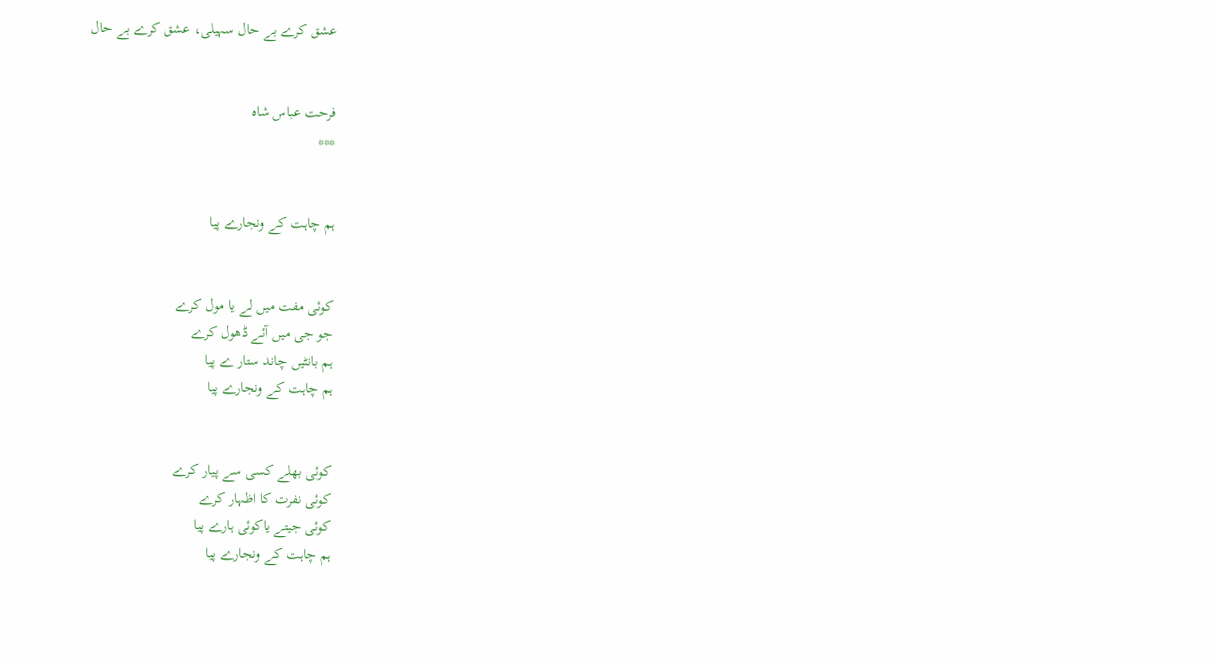عشق کرے بے حال سہیلی، عشق کرے بے حال


فرحت عباس شاہ
***


ہم چاہت کے ونجارے پیا


کوئی مفت میں لے یا مول کرے
جو جی میں آئے ڈھول کرے
ہم بانٹیں چاند ستار ے پیا
ہم چاہت کے ونجارے پیا


کوئی بھلے کسی سے پیار کرے
کوئی نفرت کا اظہار کرے
کوئی جیتے یاکوئی ہارے پیا
ہم چاہت کے ونجارے پیا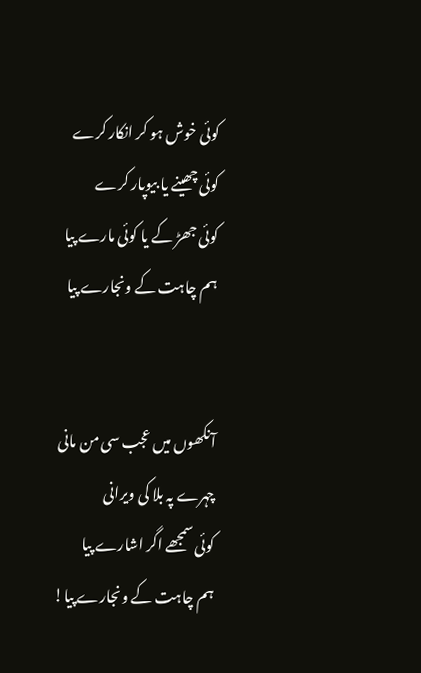کوئی خوش ہو کر انکار کرے
کوئی چھینے یا بیوپار کرے
کوئی جھڑ کے یا کوئی مارے پیا
ہم چاہت کے ونجارے پیا


آنکھوں میں عجب سی من مانی
چہرے پہ بلا کی ویرانی
کوئی سمجھے اگر اشارے پیا
ہم چاہت کے ونجارے پیا!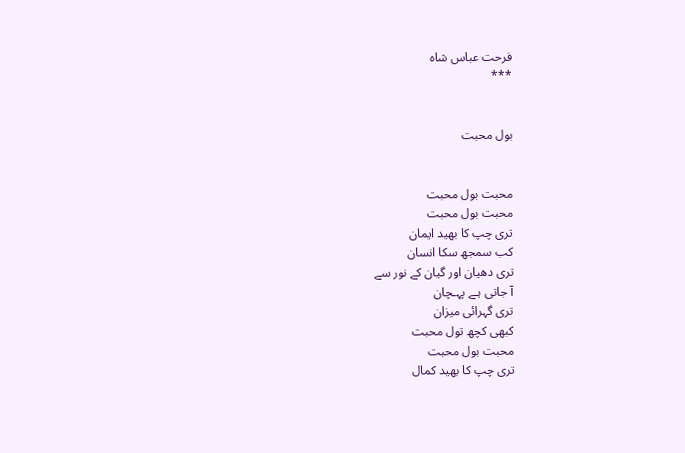فرحت عباس شاہ
***


بول محبت


محبت بول محبت
محبت بول محبت
تری چپ کا بھید ایمان
کب سمجھ سکا انسان
تری دھیان اور گیان کے نور سے
آ جاتی ہـے پہـچان
تری گہرائی میزان
کبھی کچھ تول محبت
محبت بول محبت
تری چپ کا بھید کمال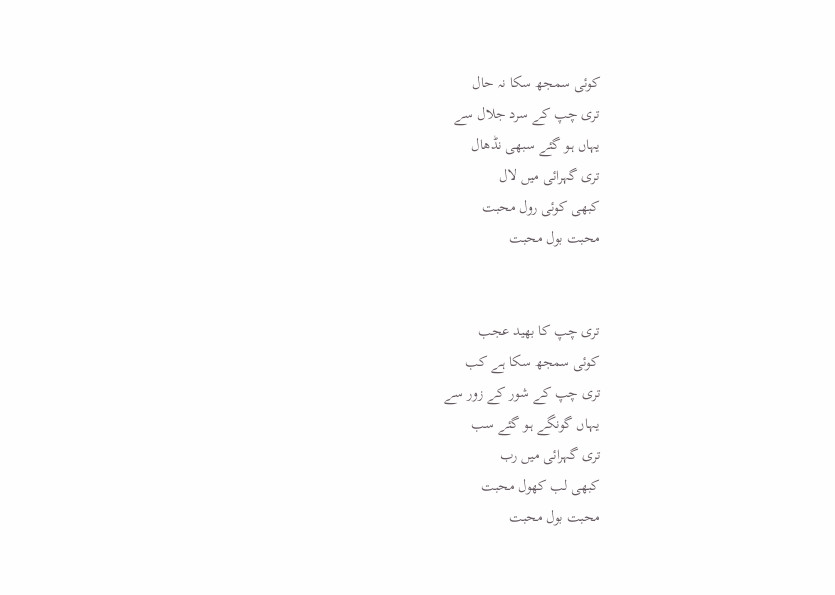کوئی سمجھ سکا نہ حال
تری چپ کے سرد جلال سے
یہاں ہـو گئے سبھی نڈھال
تری گہرائی میں لال
کبھی کوئی رول محبت
محبت بول محبت


تری چپ کا بھید عجب
کوئی سمجھ سکا ہـے کب
تری چپ کے شور کے زور سے
یہـاں گونگے ہـو گئے سب
تری گہرائی میں رب
کبھی لب کھول محبت
محبت بول محبت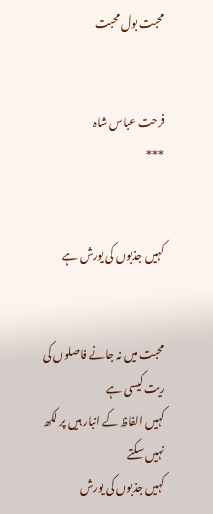محبت بول محبت


فرحت عباس شاہ
***


کہیں جذبوں کی یورش ہے


محبت میں نہ جانے فاصلوں کی ریت کیسی ہے
کہیں الفاظ کے انبار ہیں پر لکھ نہیں سکتے
کہیں جذبوں کی یورش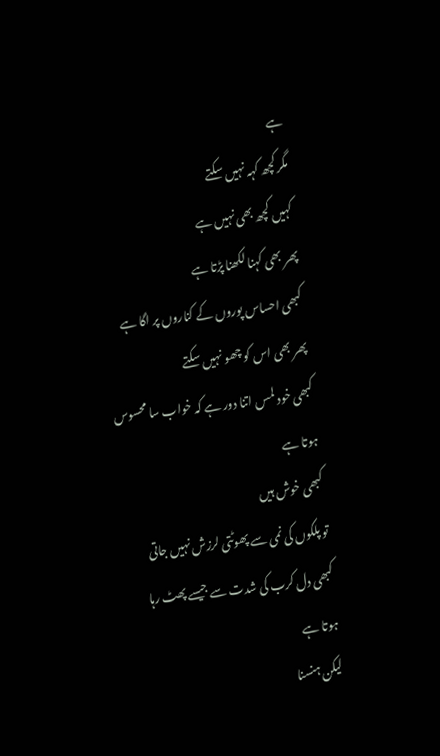ہے
مگر کچھ کہہ نہیں سکتے
کہیں کچھ بھی نہیں ہے
پھر بھی کہنا لکھنا پڑتا ہے
کبھی احساس پوروں کے کناروں پر اگا ہے
پھر بھی اس کو چھو نہیں سکتے
کبھی خود لمس اتنا دور ہے کہ خواب سا محسوس ہوتا ہے
کبھی خوش ہیں
تو پلکوں کی نمی سے پھوٹتی لرزش نہیں جاتی
کبھی دل کرب کی شدت سے جیسے پھٹ رہا ہوتا ہے
لیکن ہنسنا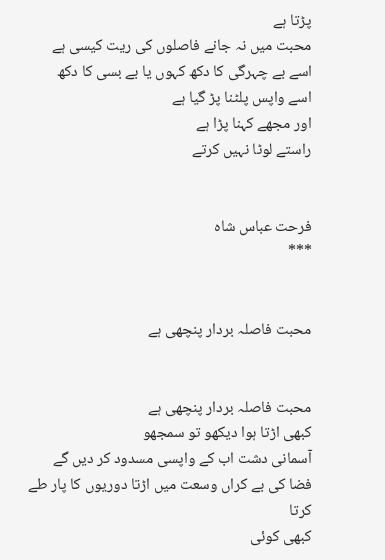پڑتا ہے
محبت میں نہ جانے فاصلوں کی ریت کیسی ہے
اسے بے چہرگی کا دکھ کہوں یا بے بسی کا دکھ
اسے واپس پلٹنا پڑ گیا ہے
اور مجھے کہنا پڑا ہے
راستے لوٹا نہیں کرتے


فرحت عباس شاہ
***


محبت فاصلہ بردار پنچھی ہے


محبت فاصلہ بردار پنچھی ہے
کبھی اڑتا ہوا دیکھو تو سمجھو
آسمانی دشت اب کے واپسی مسدود کر دیں گے
فضا کی بے کراں وسعت میں اڑتا دوریوں کا پار طے کرتا
کبھی کوئی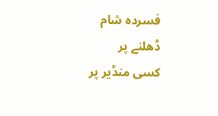فسردہ شام ڈھلنے پر
کسی منڈیر پر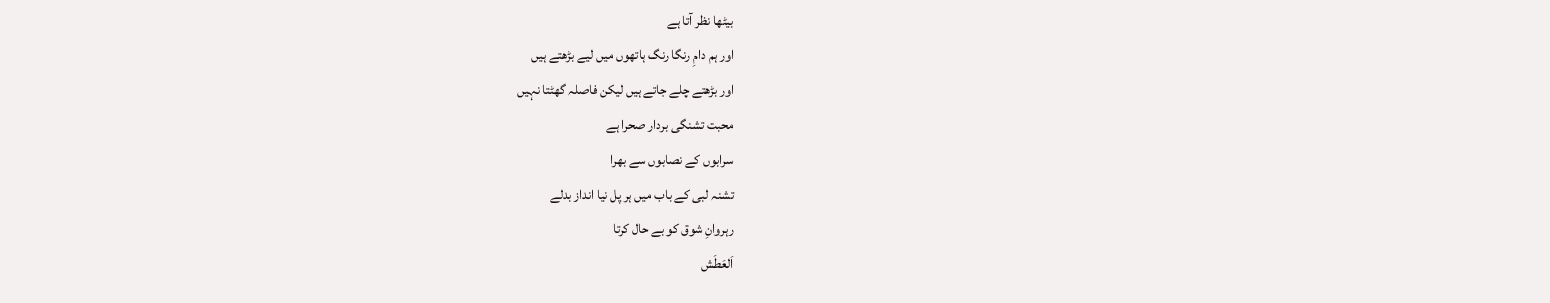بیٹھا نظر آتا ہے
اور ہم دامِ رنگا رنگ ہاتھوں میں لیے بڑھتے ہیں
اور بڑھتے چلے جاتے ہیں لیکن فاصلہ گھٹتا نہیں
محبت تشنگی بردار صحرا ہے
سرابوں کے نصابوں سے بھرا
تشنہ لبی کے باب میں ہر پل نیا انداز بدلے
رہروانِ شوق کو بے حال کرتا
اَلعَطَش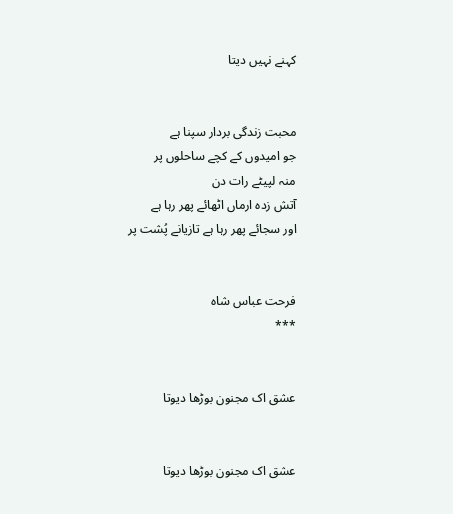کہنے نہیں دیتا


محبت زندگی بردار سپنا ہے
جو امیدوں کے کچے ساحلوں پر
منہ لپیٹے رات دن
آتش زدہ ارماں اٹھائے پھر رہا ہے
اور سجائے پھر رہا ہے تازیانے پُشت پر


فرحت عباس شاہ
***


عشق اک مجنون بوڑھا دیوتا


عشق اک مجنون بوڑھا دیوتا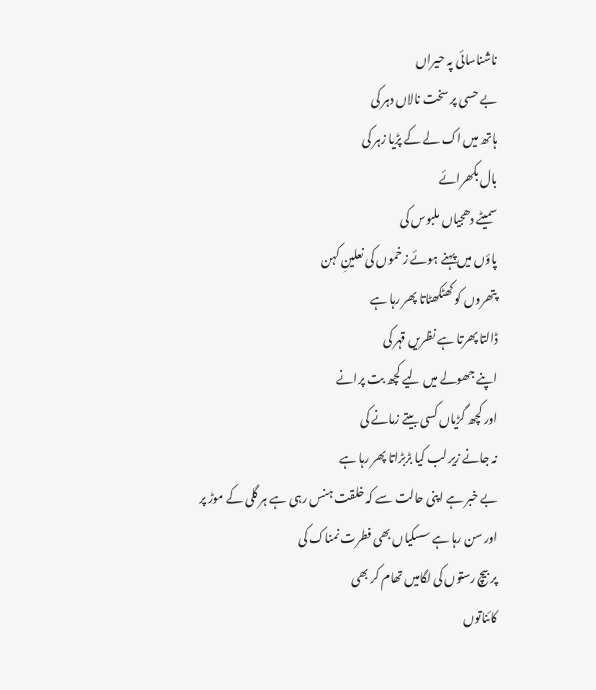ناشناسائی پہ حیراں
بے حسی پر سخت نالاں دہر کی
ہاتھ میں اک لے کے پڑیا زہر کی
بال بکھرائے
سمیٹے دھجیاں ملبوس کی
پاؤں میں پہنے ہوئے زخموں کی نعلینِ کہن
پتھروں کو کھٹکھٹاتا پھر رہا ہے
ڈالتا پھرتا ہے نظریں قہر کی
اپنے جھولے میں لیے کچھ بت پرانے
اور کچھ گڑیاں کسی بیتے زمانے کی
نہ جانے زیر لب کیا بڑبڑاتا پھر رہا ہے
بے خبر ہے اپنی حالت سے کہ خلقت ہنس رہی ہے ہر گلی کے موڑ پر
اور سن رہا ہے سسکیاں بھی فطرت نمناک کی
پر بیچ رستوں کی لگامیں تھام کر بھی
کائناتوں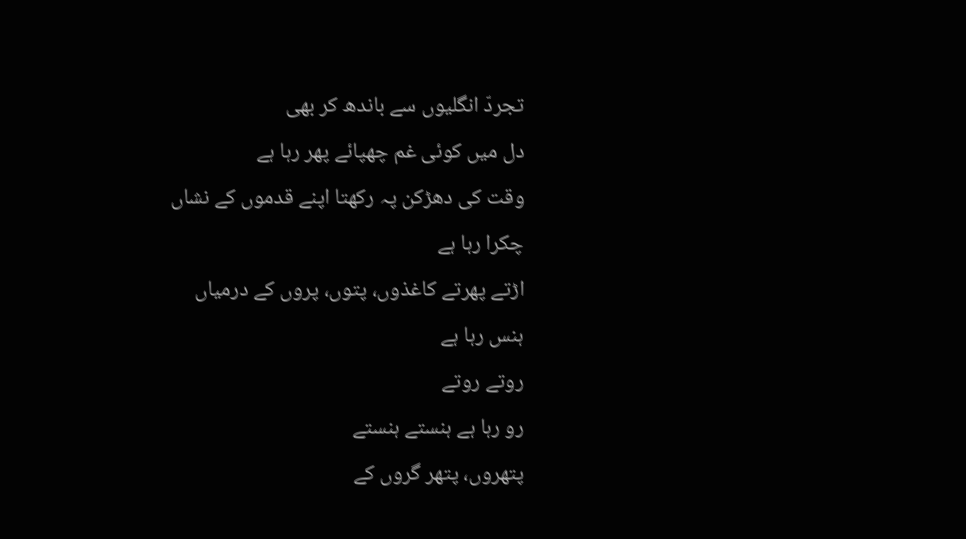تجردّ انگلیوں سے باندھ کر بھی
دل میں کوئی غم چھپائے پھر رہا ہے
وقت کی دھڑکن پہ رکھتا اپنے قدموں کے نشاں
چکرا رہا ہے
اڑتے پھرتے کاغذوں، پتوں، پروں کے درمیاں
ہنس رہا ہے
روتے روتے
رو رہا ہے ہنستے ہنستے
پتھروں، پتھر گروں کے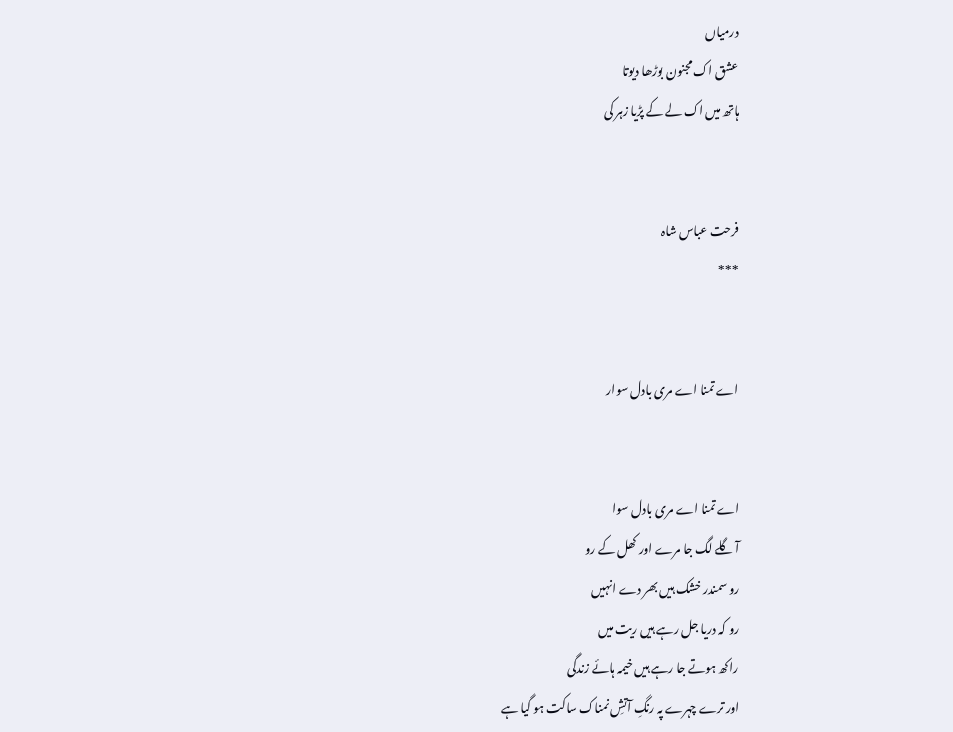درمیاں
عشق اک مجنون بوڑھا دیوتا
ہاتھ میں اک لے کے پڑیا زہر کی


فرحت عباس شاہ
***


اے تمنا اے مری بادل سوار


اے تمنا اے مری بادل سوا
آ گلے لگ جا مرے اور کھل کے رو
رو سمندر خشک ہیں بھر دے انہیں
رو کہ دریا جل رہے ہیں ریت میں
راکھ ہوتے جا رہے ہیں خیمہ ہائے زندگی
اور ترے چہرے پہ رنگِ آتشِ نمناک ساکت ہو گیا ہے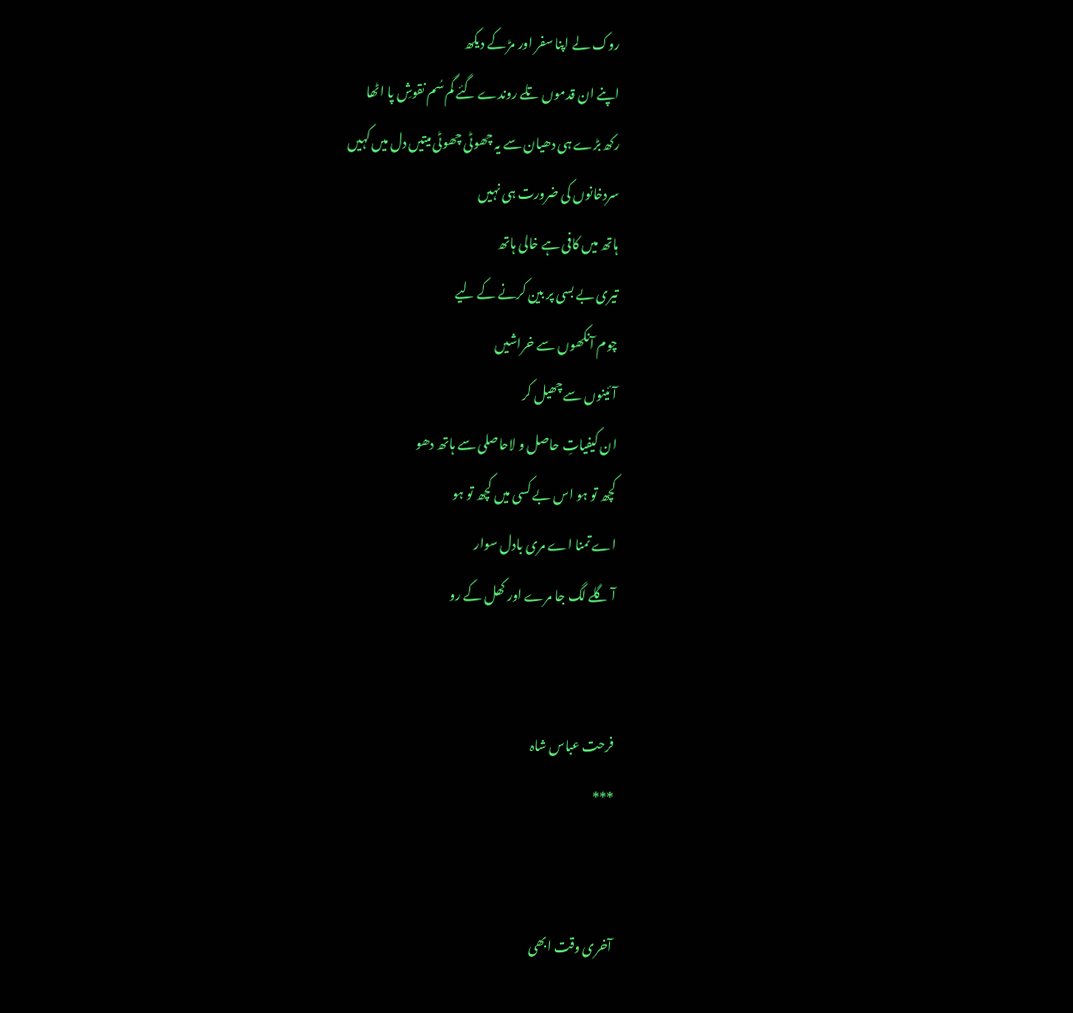روک لے اپنا سفر اور مڑ کے دیکھ
اپنے ان قدموں تلے روندے گئے گم سُم نقوشِ پا اٹھا
رکھ بڑے ہی دھیان سے یہ چھوٹی چھوٹی میتیں دل میں کہیں
سردخانوں کی ضرورت ہی نہیں
ہاتھ میں کافی ہے خالی ہاتھ
تیری بے بسی پر بین کرنے کے لیے
چوم آنکھوں سے خراشیں
آئینوں سے چھیل کر
ان کیفیاتِ حاصل و لاحاصلی سے ہاتھ دھو
کچھ تو ہو اس بے کسی میں کچھ تو ہو
اے تمنا اے مری بادل سوار
آ گلے لگ جا مرے اور کھل کے رو


فرحت عباس شاہ
***


آخری وقت ابھی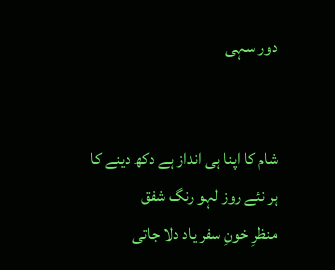دور سہی


شام کا اپنا ہی انداز ہے دکھ دینے کا
ہر نئے روز لہو رنگ شفق
منظرِ خونِ سفر یاد دلا جاتی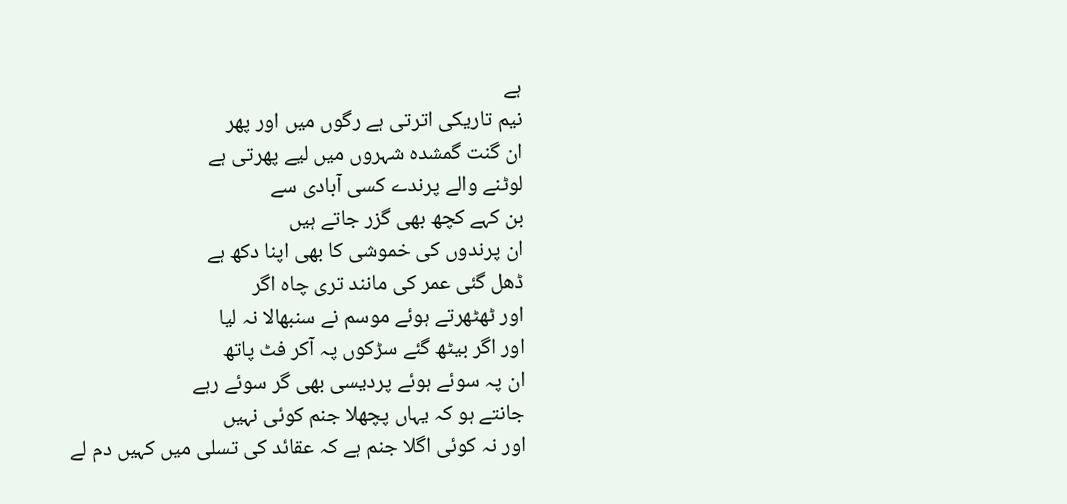ہے
نیم تاریکی اترتی ہے رگوں میں اور پھر
ان گنت گمشدہ شہروں میں لیے پھرتی ہے
لوٹنے والے پرندے کسی آبادی سے
بن کہے کچھ بھی گزر جاتے ہیں
ان پرندوں کی خموشی کا بھی اپنا دکھ ہے
ڈھل گئی عمر کی مانند تری چاہ اگر
اور ٹھٹھرتے ہوئے موسم نے سنبھالا نہ لیا
اور اگر بیٹھ گئے سڑکوں پہ آکر فٹ پاتھ
ان پہ سوئے ہوئے پردیسی بھی گر سوئے رہے
جانتے ہو کہ یہاں پچھلا جنم کوئی نہیں
اور نہ کوئی اگلا جنم ہے کہ عقائد کی تسلی میں کہیں دم لے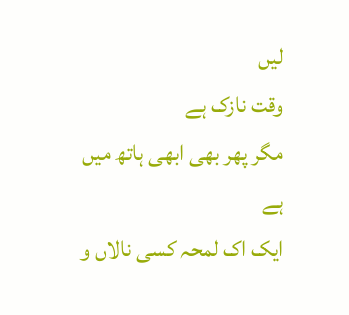لیں
وقت نازک ہے
مگر پھر بھی ابھی ہاتھ میں ہے
ایک اک لمحہ کسی نالاں و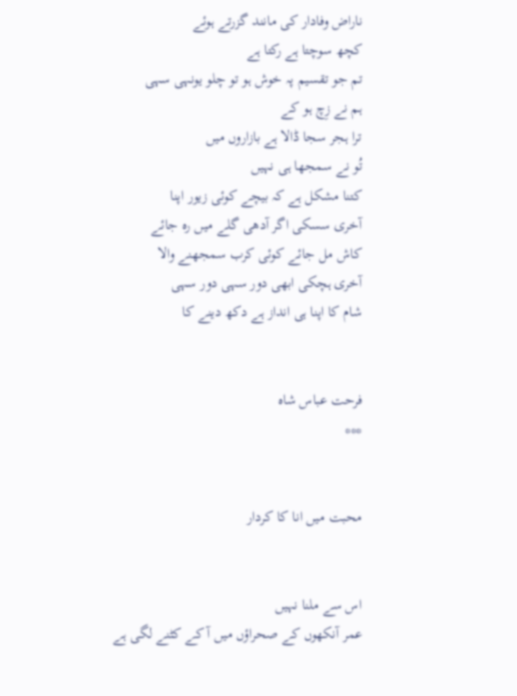ناراض وفادار کی مانند گزرتے ہوئے
کچھ سوچتا ہے رکتا ہے
تم جو تقسیم پہ خوش ہو تو چلو یونہی سہی
ہم نے زِچ ہو کے
ترا ہجر سجا ڈالا ہے بازاروں میں
تُو نے سمجھا ہی نہیں
کتنا مشکل ہے کہ بیچے کوئی زیور اپنا
آخری سسکی اگر آدھی گلے میں رہ جائے
کاش مل جائے کوئی کرب سمجھنے والا
آخری ہچکی ابھی دور سہی دور سہی
شام کا اپنا ہی انداز ہے دکھ دینے کا


فرحت عباس شاہ
***


محبت میں انا کا کردار


اس سے ملنا نہیں
عمر آنکھوں کے صحراؤں میں آ کے کٹنے لگی ہے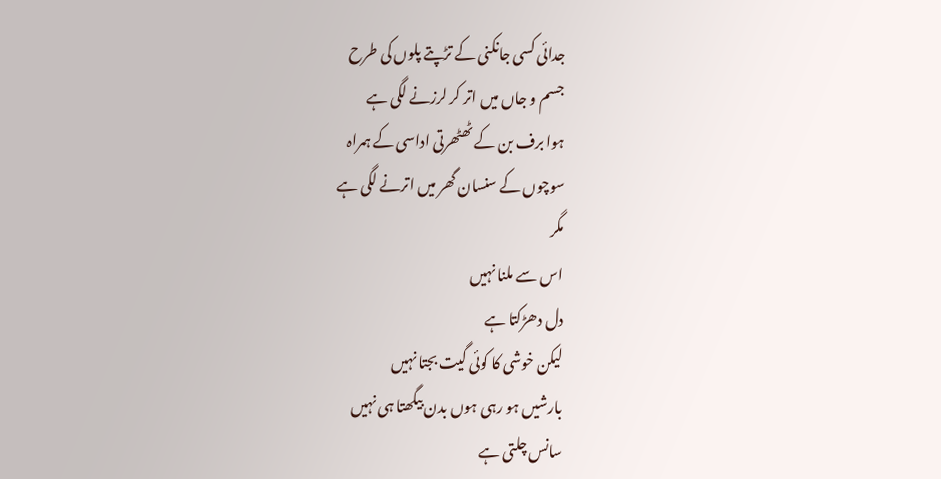جدائی کسی جانکنی کے تڑپتے پلوں کی طرح
جسم و جاں میں اتر کر لرزنے لگی ہے
ہوا برف بن کے ٹھٹھرتی اداسی کے ہمراہ
سوچوں کے سنسان گھر میں اترنے لگی ہے
مگر
اس سے ملنا نہیں
دل دھڑکتا ہے
لیکن خوشی کا کوئی گیت بجتا نہیں
بارشیں ہو رہی ہوں بدن بیگھتا ہی نہیں
سانس چلتی ہے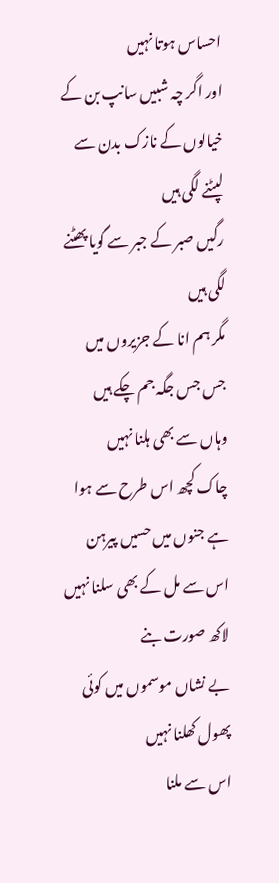احساس ہوتا نہیں
اور اگر چہ شبیں سانپ بن کے
خیالوں کے نازک بدن سے لپٹنے لگی ہیں
رگیں صبر کے جبر سے گویا پھٹنے لگی ہیں
مگر ہم انا کے جزیروں میں
جس جس جگہ جم چکے ہیں
وہاں سے بھی ہلنا نہیں
چاک کچھ اس طرح سے ہوا ہے جنوں میں حسیں پیرہن
اس سے مل کے بھی سلنا نہیں
لاکھ صورت بنے
بے نشاں موسموں میں کوئی پھول کھلنا نہیں
اس سے ملنا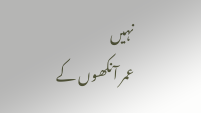نہیں
عمر آنکھوں کے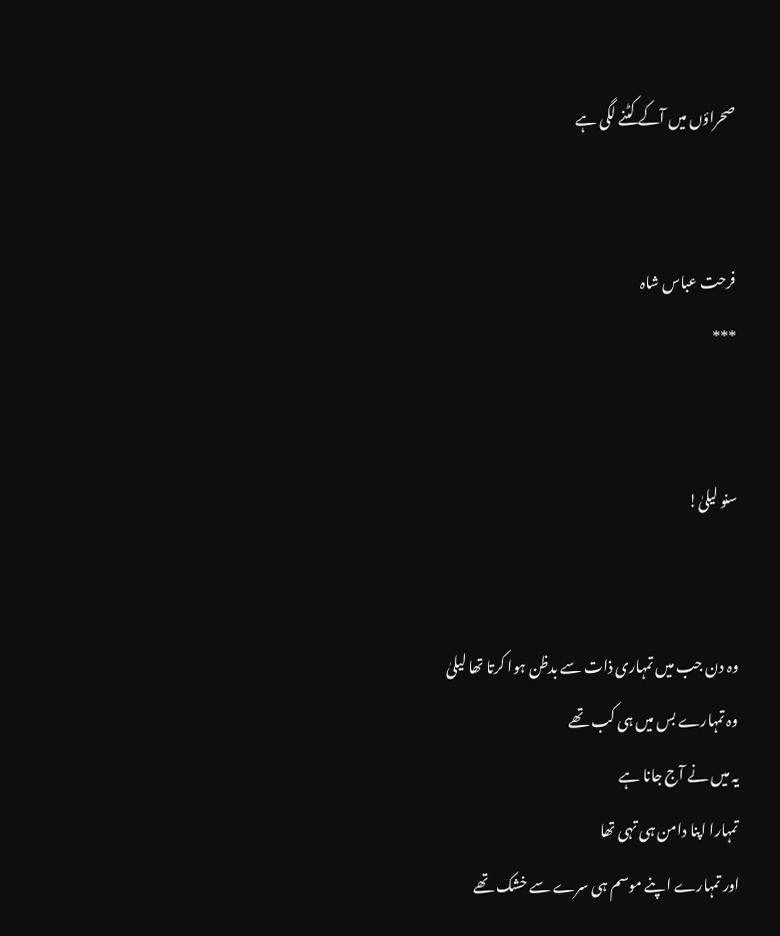صحراؤں میں آکے کٹنے لگی ہے


فرحت عباس شاہ
***


سنو لیلیٰ!


وہ دن جب میں تمہاری ذات سے بدظن ہوا کرتا تھا لیلیٰ
وہ تمہارے بس میں ہی کب تھے
یہ میں نے آج جانا ہے
تمہارا اپنا دامن ہی تہی تھا
اور تمہارے اپنے موسم ہی سرے سے خشک تھے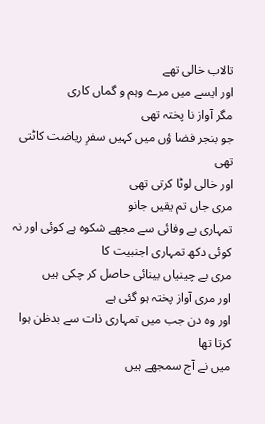تالاب خالی تھے
اور ایسے میں مرے وہم و گماں کاری
مگر آواز نا پختہ تھی
جو بنجر فضا ؤں میں کہیں سفرِ ریاضت کاٹتی تھی
اور خالی لوٹا کرتی تھی
مری جاں تم یقیں جانو
تمہاری بے وفائی سے مجھے شکوہ ہے کوئی اور نہ کوئی دکھ تمہاری اجنبیت کا
مری بے چینیاں بینائی حاصل کر چکی ہیں
اور مری آواز پختہ ہو گئی ہے
اور وہ دن جب میں تمہاری ذات سے بدظن ہوا کرتا تھا
میں نے آج سمجھے ہیں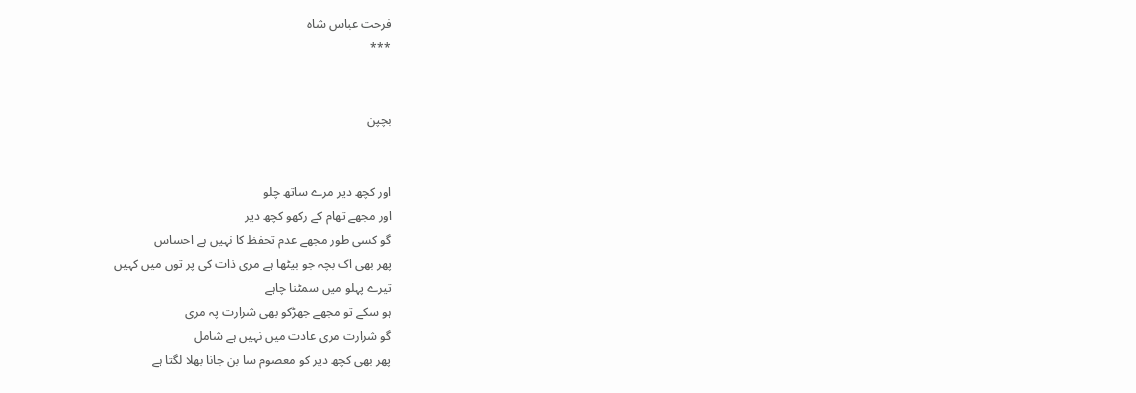فرحت عباس شاہ
***


بچپن


اور کچھ دیر مرے ساتھ چلو
اور مجھے تھام کے رکھو کچھ دیر
گو کسی طور مجھے عدم تحفظ کا نہیں ہے احساس
پھر بھی اک بچہ جو بیٹھا ہے مری ذات کی پر توں میں کہیں
تیرے پہلو میں سمٹنا چاہے
ہو سکے تو مجھے جھڑکو بھی شرارت پہ مری
گو شرارت مری عادت میں نہیں ہے شامل
پھر بھی کچھ دیر کو معصوم سا بن جانا بھلا لگتا ہے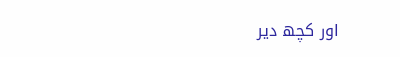اور کچھ دیر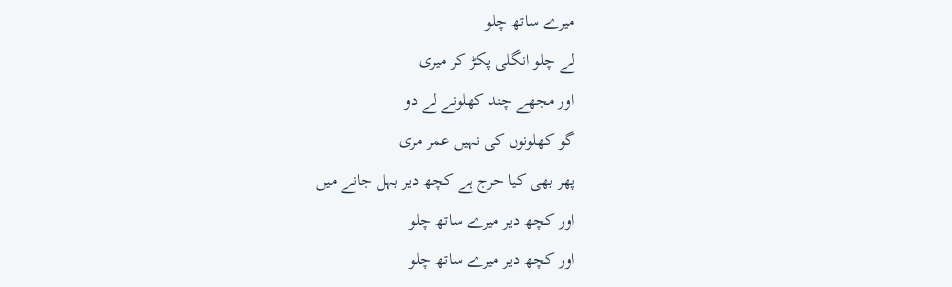میرے ساتھ چلو
لے چلو انگلی پکڑ کر میری
اور مجھے چند کھلونے لے دو
گو کھلونوں کی نہیں عمر مری
پھر بھی کیا حرج ہے کچھ دیر بہل جانے میں
اور کچھ دیر میرے ساتھ چلو
اور کچھ دیر میرے ساتھ چلو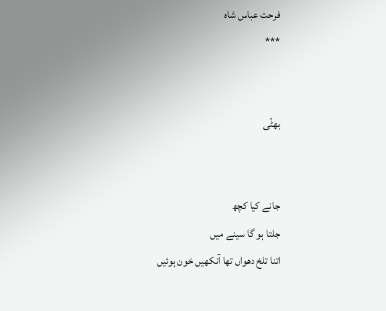فرحت عباس شاہ
***


بھٹّی


جانے کیا کچھ
جلتا ہو گا سینے میں
اتنا تلخ دھواں تھا آنکھیں خون ہوئیں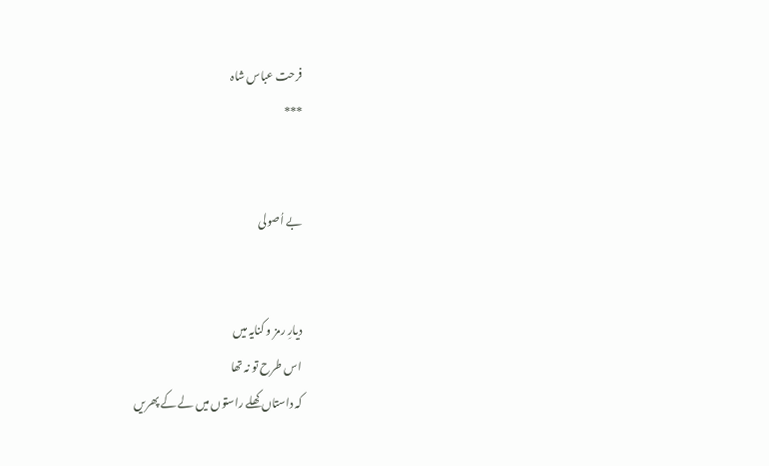فرحت عباس شاہ
***


بے اُصولی


دیارِ رمز و کنایہ میں
اس طرح تو نہ تھا
کہ داستاں کھلے راستوں میں لے کے پھریں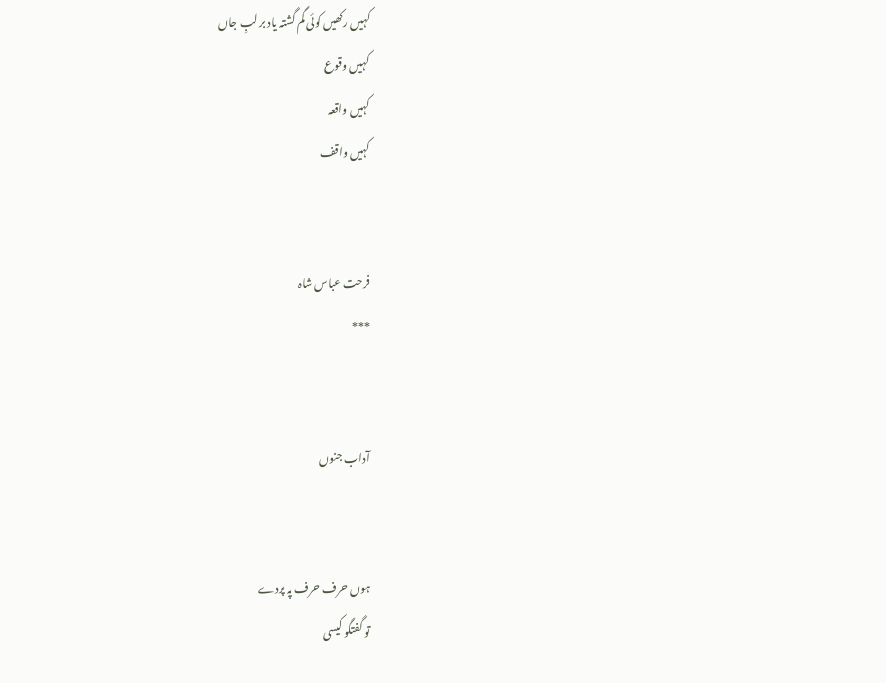کہیں رکھیں کوئی گم گشتہ یاد بر لبِ جاں
کہیں وقوع
کہیں واقعہ
کہیں واقف


فرحت عباس شاہ
***


آداب جنوں


ہوں حرف حرف پہ پردے
تو گفتگو کیسی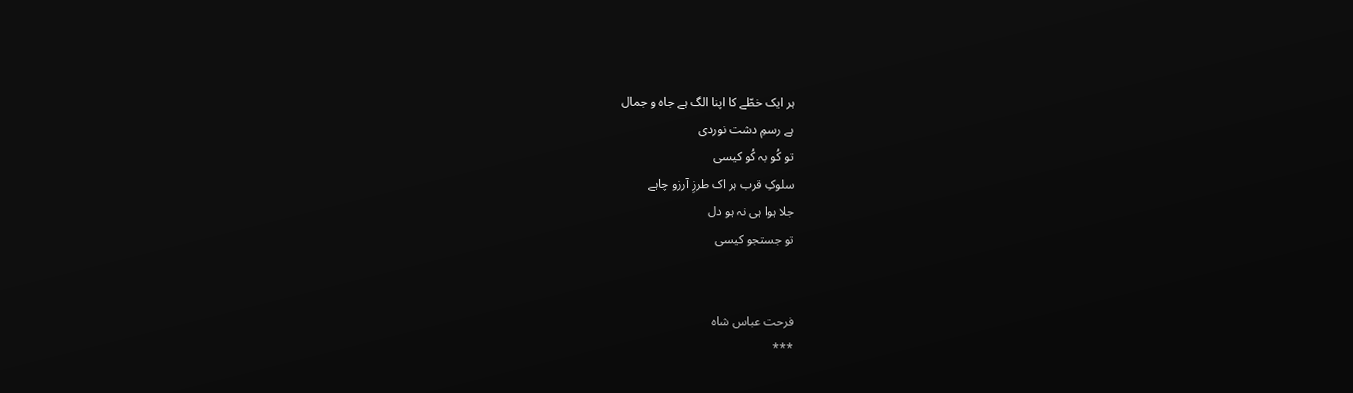ہر ایک خطّے کا اپنا الگ ہے جاہ و جمال
ہے رسمِ دشت نوردی
تو کُو بہ کُو کیسی
سلوکِ قرب ہر اک طرزِ آرزو چاہے
جلا ہوا ہی نہ ہو دل
تو جستجو کیسی


فرحت عباس شاہ
***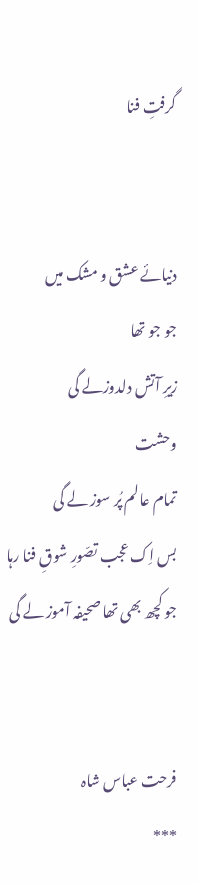گرفتِ فنا


دنیائے عشق و مشک میں
جو جو تھا
زیرِ آتش دلدوزلے گی
وحشت
تمام عالم پُر سوز لے گی
بس اِک عجب تصّورِ شوقِ فنا رہا
جو کچھ بھی تھا صحیفہ آموز لے گی


فرحت عباس شاہ
***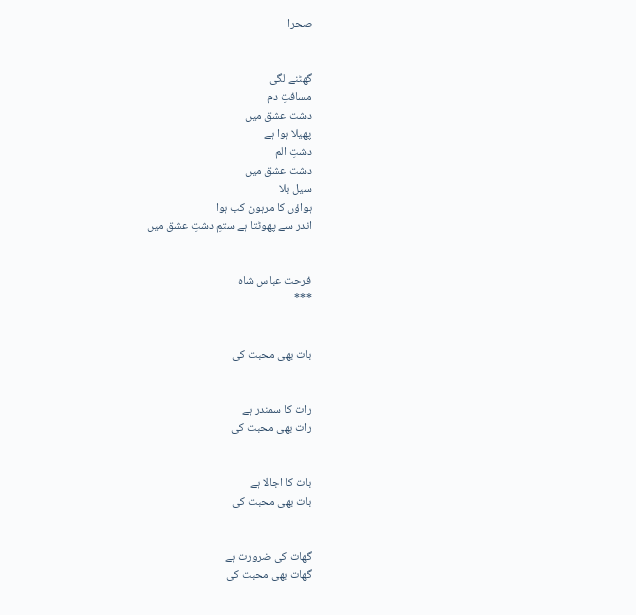صحرا


گھٹنے لگی
مسافتِ دم
دشت عشق میں
پھیلا ہوا ہے
دشتِ الم
دشت عشق میں
سیل بلا
ہواؤں کا مرہون کب ہوا
اندر سے پھوٹتا ہے ستمِ دشتِ عشق میں


فرحت عباس شاہ
***


بات بھی محبت کی


رات کا سمندر ہے
رات بھی محبت کی


بات کا اجالا ہے
بات بھی محبت کی


گھات کی ضرورت ہے
گھات بھی محبت کی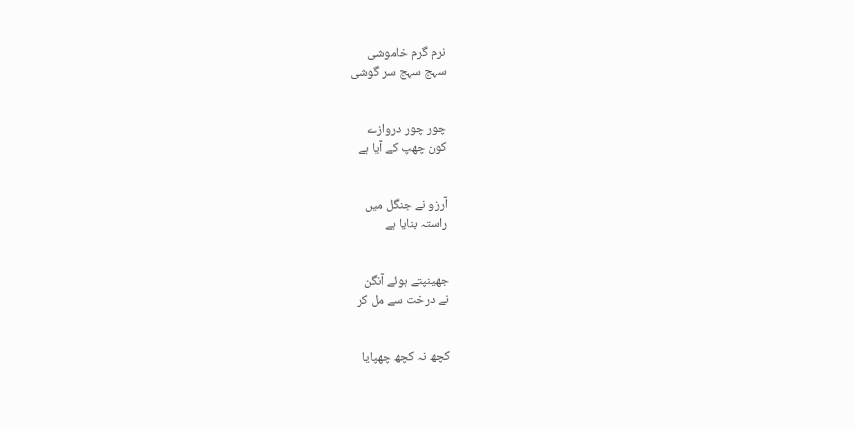نرم گرم خاموشی
سہج سہج سر گوشی


چور چور دروازے
کون چھپ کے آیا ہے


آرزو نے جنگل میں
راستہ بنایا ہے


جھینپتے ہوئے آنگن
نے درخت سے مل کر


کچھ نہ کچھ چھپایا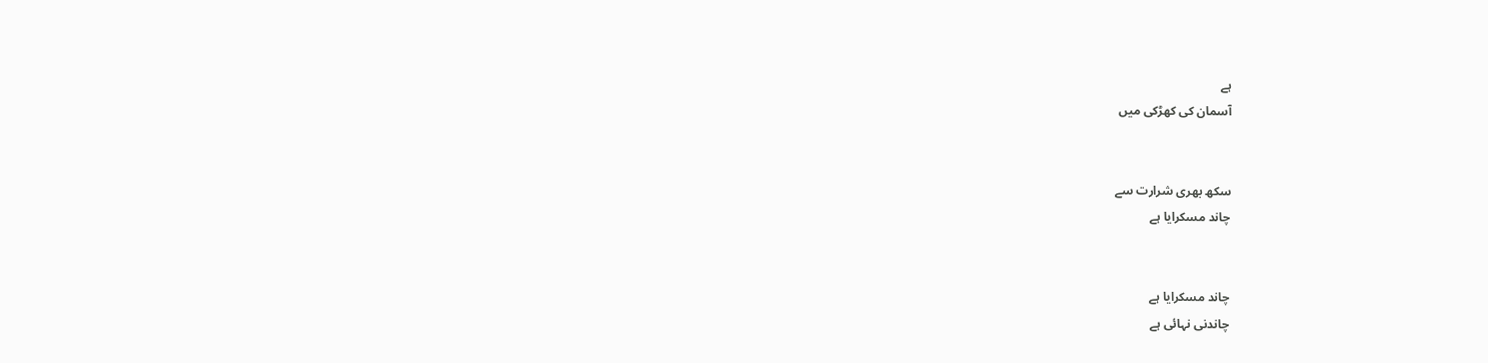ہے
آسمان کی کھڑکی میں


سکھ بھری شرارت سے
چاند مسکرایا ہے


چاند مسکرایا ہے
چاندنی نہائی ہے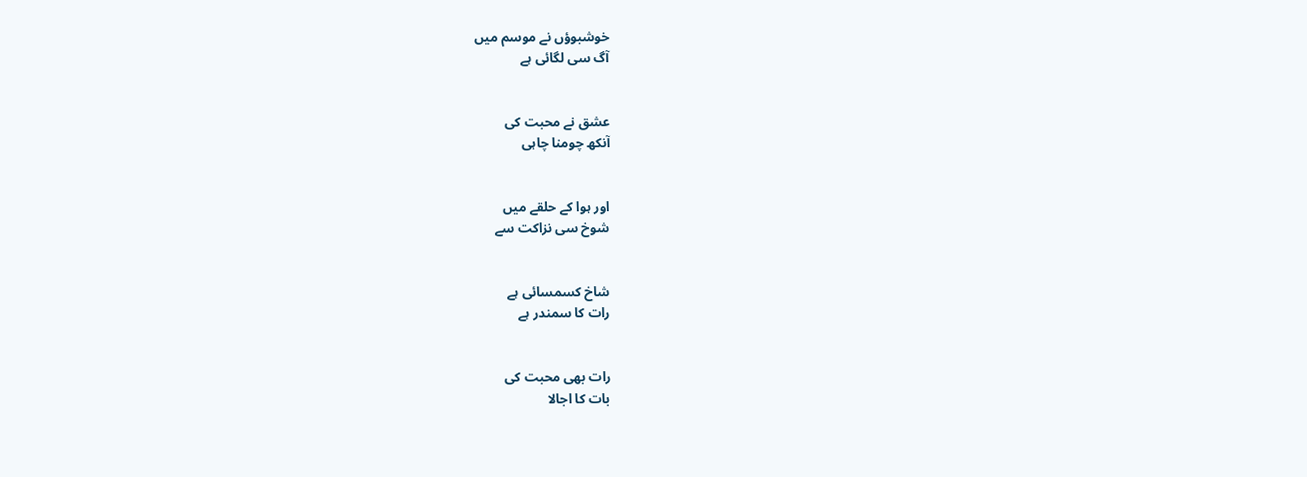خوشبوؤں نے موسم میں
آگ سی لگائی ہے


عشق نے محبت کی
آنکھ چومنا چاہی


اور ہوا کے حلقے میں
شوخ سی نزاکت سے


شاخ کسمسائی ہے
رات کا سمندر ہے


رات بھی محبت کی
بات کا اجالا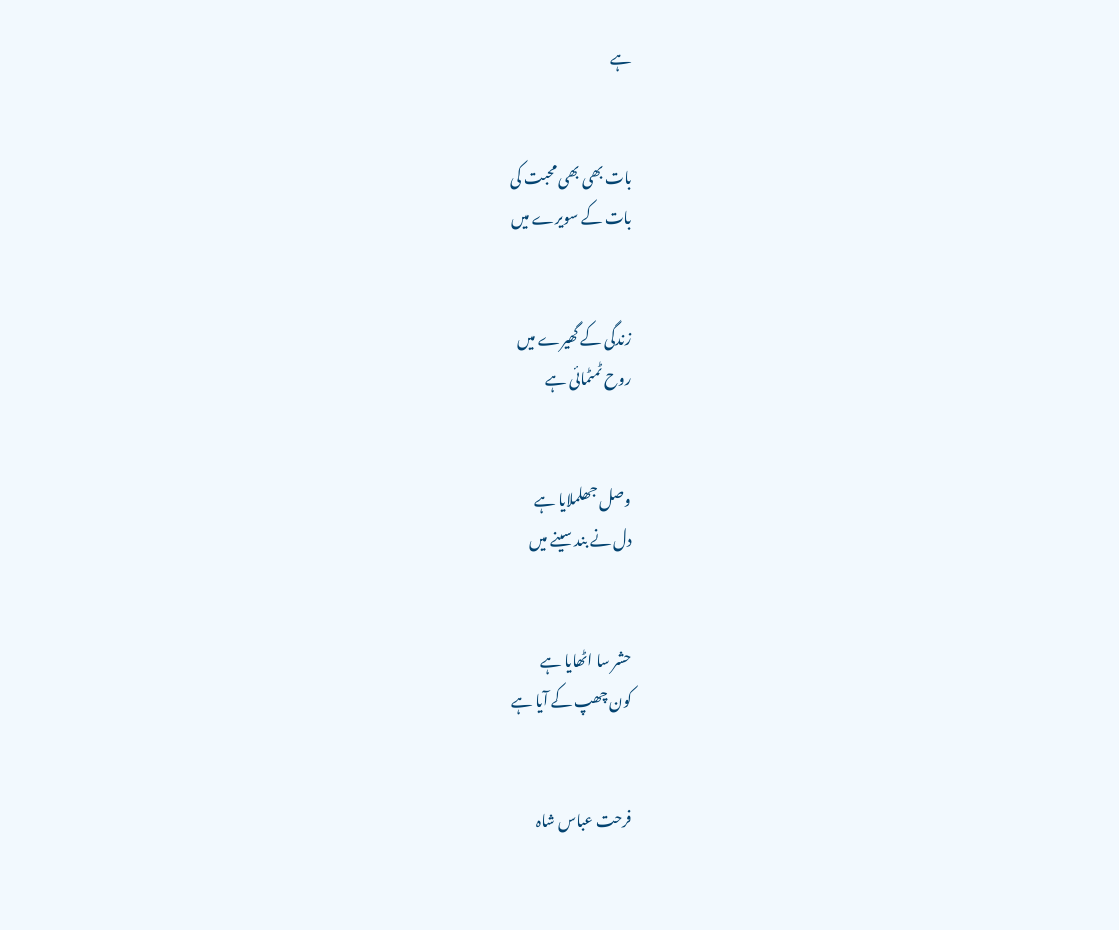ہے


بات بھی بھی محبت کی
بات کے سویرے میں


زندگی کے گھیرے میں
روح ٹمٹمائی ہے


وصل جھلملایا ہے
دل نے بند سینے میں


حشر سا اٹھایا ہے
کون چھپ کے آیا ہے


فرحت عباس شاہ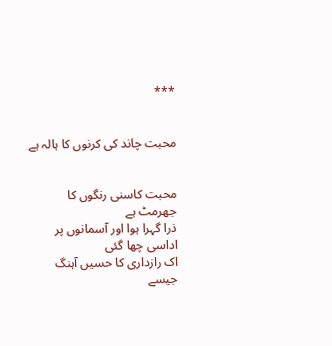***


محبت چاند کی کرنوں کا ہالہ ہے


محبت کاسنی رنگوں کا جھرمٹ ہے
ذرا گہرا ہوا اور آسمانوں پر اداسی چھا گئی
اک رازداری کا حسیں آہنگ
جیسے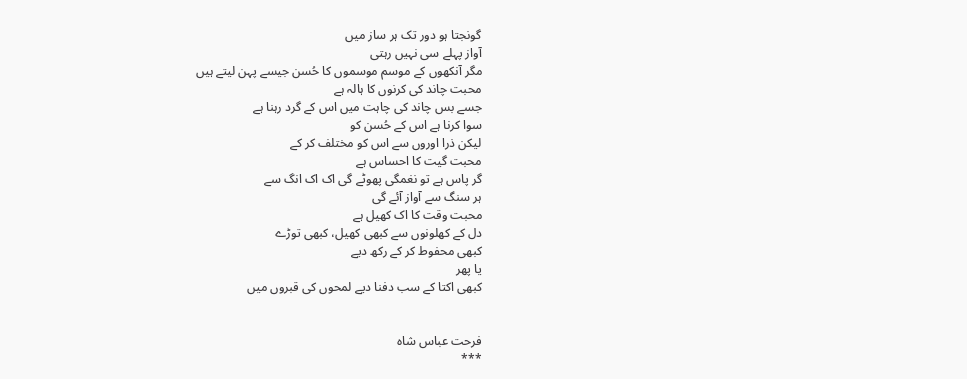گونجتا ہو دور تک ہر ساز میں
آواز پہلے سی نہیں رہتی
مگر آنکھوں کے موسم موسموں کا حُسن جیسے پہن لیتے ہیں
محبت چاند کی کرنوں کا ہالہ ہے
جسے بس چاند کی چاہت میں اس کے گرد رہنا ہے
سوا کرنا ہے اس کے حُسن کو
لیکن ذرا اوروں سے اس کو مختلف کر کے
محبت گیت کا احساس ہے
گر پاس ہے تو نغمگی پھوٹے گی اک اک انگ سے
ہر سنگ سے آواز آئے گی
محبت وقت کا اک کھیل ہے
دل کے کھلونوں سے کبھی کھیل، کبھی توڑے
کبھی محفوط کر کے رکھ دیے
یا پھر
کبھی اکتا کے سب دفنا دیے لمحوں کی قبروں میں


فرحت عباس شاہ
***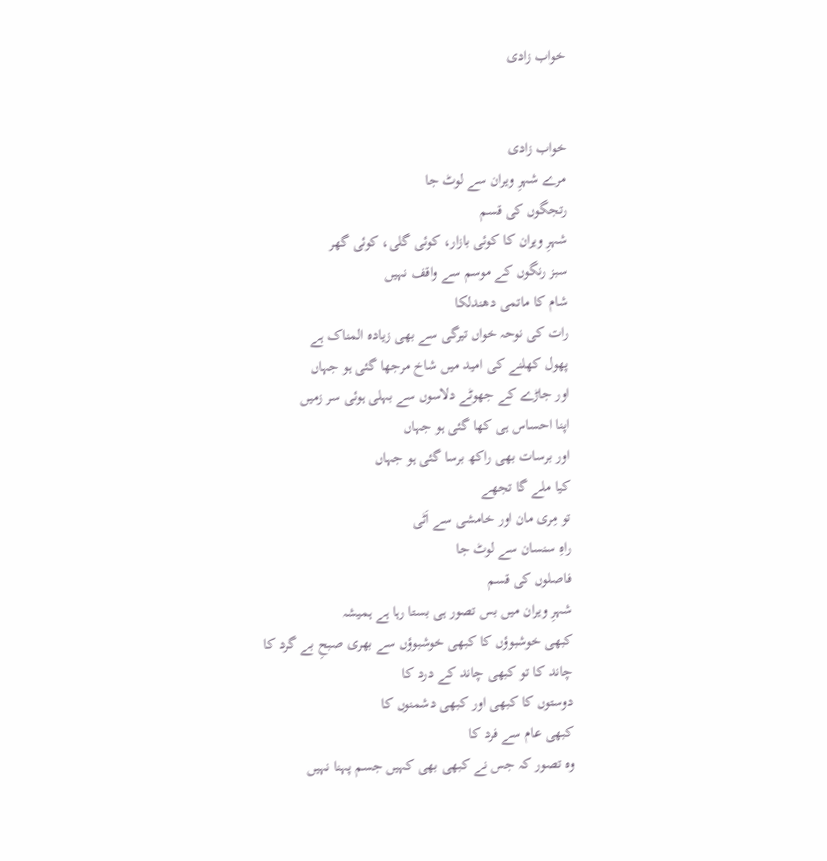خواب زادی


خواب زادی
مرے شہرِ ویران سے لوٹ جا
رتجگوں کی قسم
شہرِ ویران کا کوئی بازار، کوئی گلی، کوئی گھر
سبز رنگوں کے موسم سے واقف نہیں
شام کا ماتمی دھندلکا
رات کی نوحہ خواں تیرگی سے بھی زیادہ المناک ہے
پھول کھلنے کی امید میں شاخ مرجھا گئی ہو جہاں
اور جاڑے کے جھوٹے دلاسوں سے بہلی ہوئی سر زمیں
اپنا احساس ہی کھا گئی ہو جہاں
اور برسات بھی راکھ برسا گئی ہو جہاں
کیا ملے گا تجھے
تو مِری مان اور خامشی سے اَٹی
راہِ سنسان سے لوٹ جا
فاصلوں کی قسم
شہرِ ویران میں بس تصور ہی بستا رہا ہے ہمیشہ
کبھی خوشبوؤں کا کبھی خوشبوؤں سے بھری صبحِ بے گرد کا
چاند کا تو کبھی چاند کے درد کا
دوستوں کا کبھی اور کبھی دشمنوں کا
کبھی عام سے فرد کا
وہ تصور کہ جس نے کبھی بھی کہیں جسم پہنا نہیں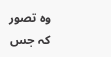وہ تصور کہ جس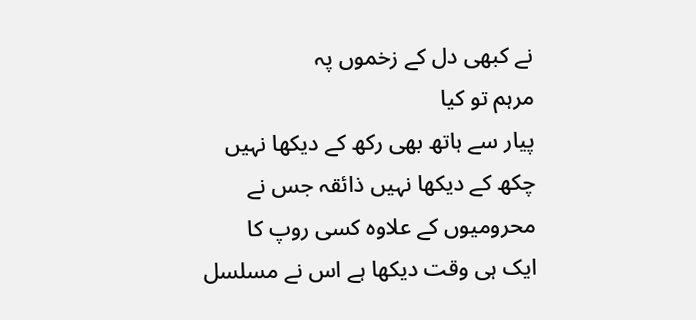نے کبھی دل کے زخموں پہ
مرہم تو کیا
پیار سے ہاتھ بھی رکھ کے دیکھا نہیں
چکھ کے دیکھا نہیں ذائقہ جس نے
محرومیوں کے علاوہ کسی روپ کا
ایک ہی وقت دیکھا ہے اس نے مسلسل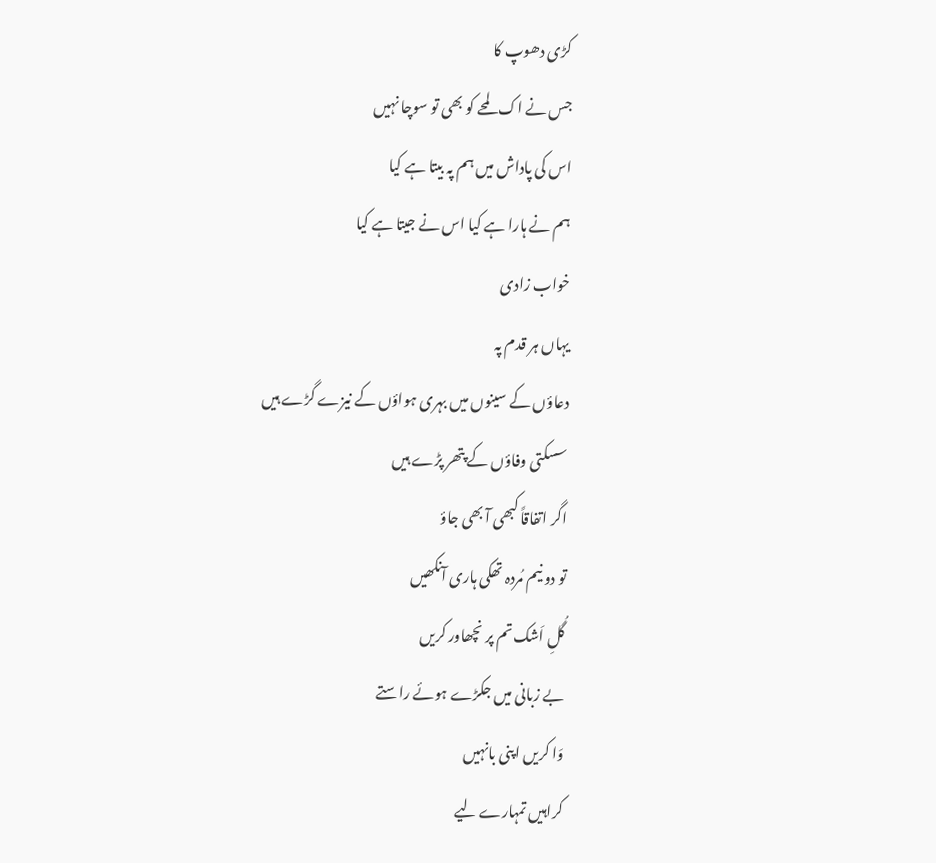کڑی دھوپ کا
جس نے اک لمحے کو بھی تو سوچا نہیں
اس کی پاداش میں ہم پہ بیتا ہے کیا
ہم نے ہارا ہے کیا اس نے جیتا ہے کیا
خواب زادی
یہاں ہر قدم پہ
دعاؤں کے سینوں میں بہری ہواؤں کے نیزے گڑے ہیں
سسکتی وفاؤں کے پتھر پڑے ہیں
اگر اتفاقاً کبھی آ بھی جاؤ
تو دو نیم مُردہ تھکی ہاری آنکھیں
گُلِ اَشک تم پر نچھاور کریں
بے زبانی میں جکڑے ہوئے راستے
وَا کریں اپنی بانہیں
کراہیں تمہارے لیے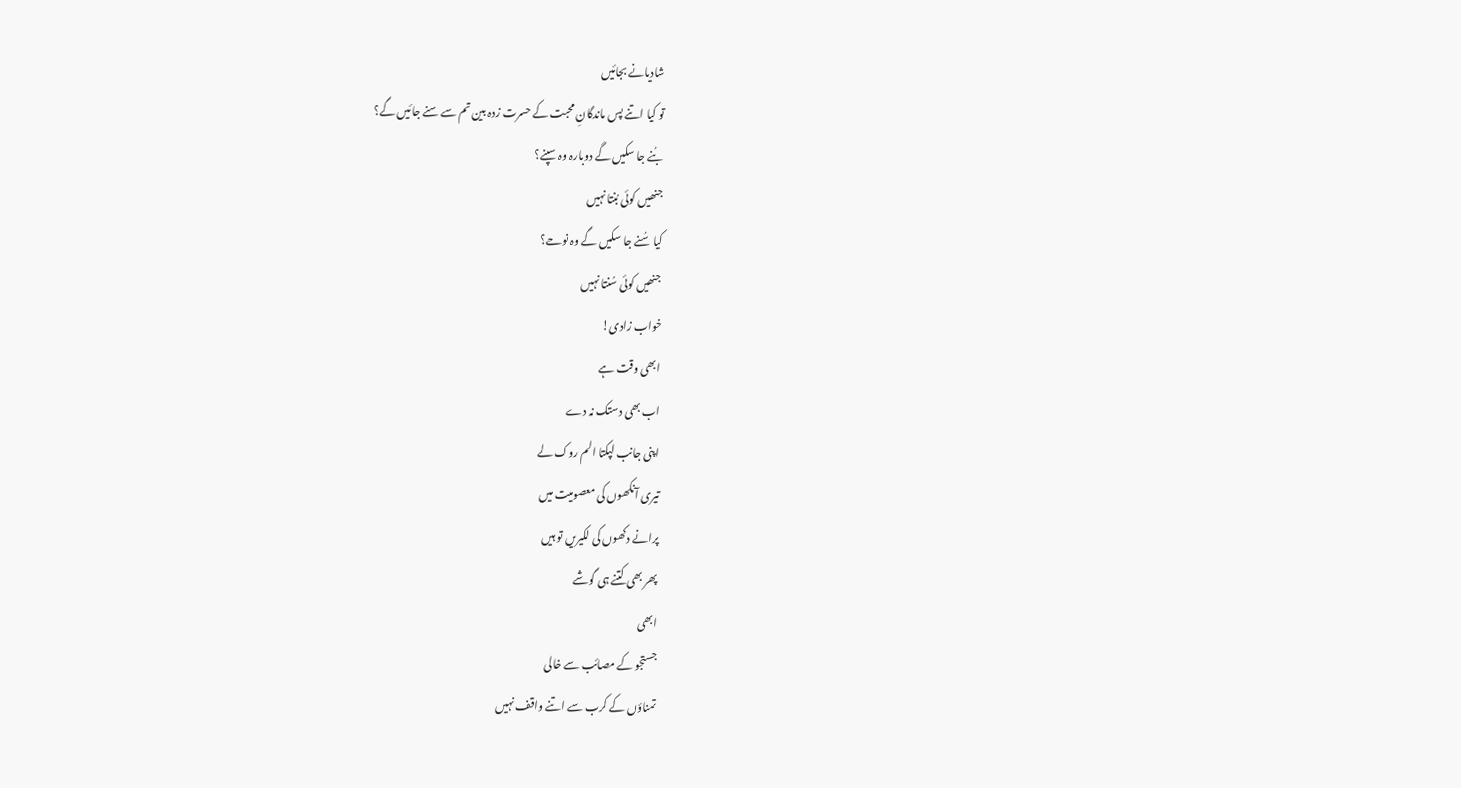شادیانے بجائیں
تو کیا اتنے پس ماندگانِ محبت کے حسرت زدہ بین تم سے سنے جائیں گے؟
بُنے جا سکیں گے دوبارہ وہ سپنے؟
جنھیں کوئی بُنتا نہیں
کیا سُنے جا سکیں گے وہ نوحے؟
جنھیں کوئی سُنتا نہیں
خواب زادی!
ابھی وقت ہے
اب بھی دستک نہ دے
اپنی جانب لپکتا الم روک لے
تیری آنکھوں کی معصومیت میں
پرانے دکھوں کی لکیریں تو ہیں
پھر بھی کتنے ہی گوشے
ابھی
جستجو کے مصائب سے خالی
تمناؤں کے کرب سے اتنے واقف نہیں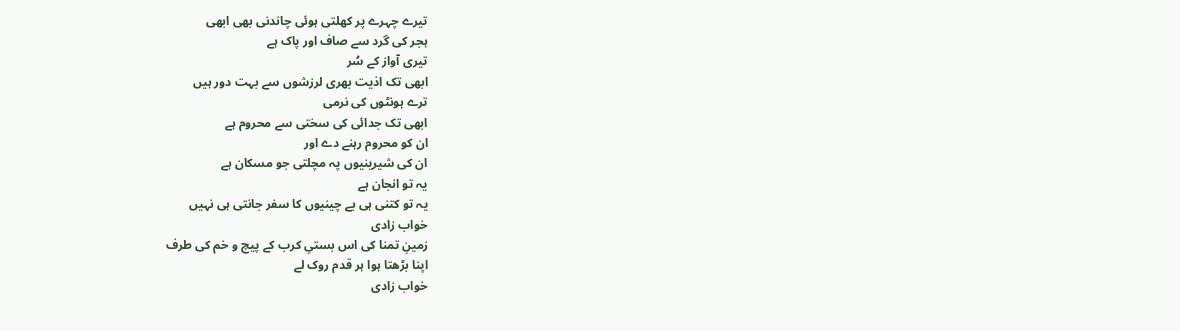تیرے چہرے پر کھلتی ہوئی چاندنی بھی ابھی
ہجر کی گرد سے صاف اور پاک ہے
تیری آواز کے سُر
ابھی تک اذیت بھری لرزشوں سے بہت دور ہیں
ترے ہونٹوں کی نرمی
ابھی تک جدائی کی سختی سے محروم ہے
ان کو محروم رہنے دے اور
ان کی شیرینیوں پہ مچلتی جو مسکان ہے
یہ تو انجان ہے
یہ تو کتنی ہی بے چینیوں کا سفر جانتی ہی نہیں
خواب زادی
زمینِ تمنا کی اس بستیِ کرب کے پیچ و خم کی طرف
اپنا بڑھتا ہوا ہر قدم روک لے
خواب زادی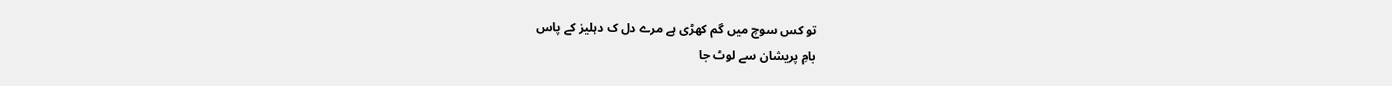تو کس سوچ میں گم کھڑی ہے مرے دل ک دہلیز کے پاس
بامِ پریشان سے لوٹ جا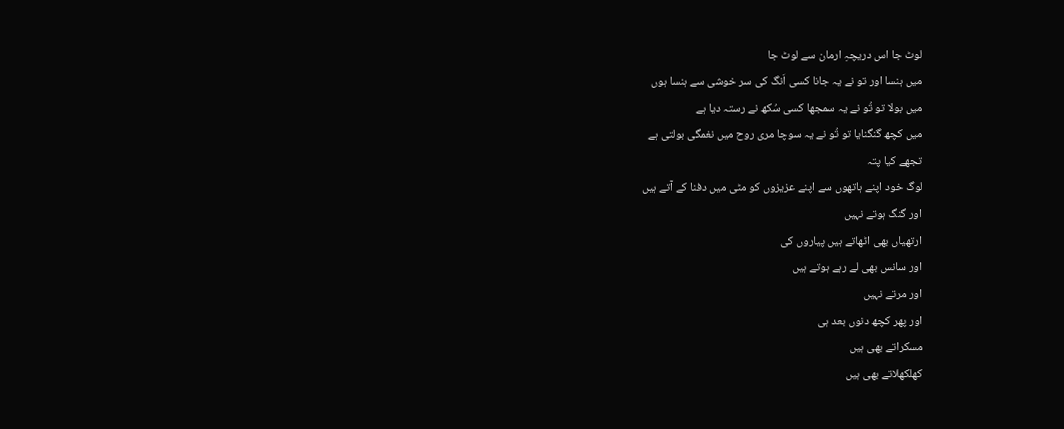لوٹ جا اس دریچہِ ارمان سے لوٹ جا
میں ہنسا اور تو نے یہ جانا کسی اَنگ کی سر خوشی سے ہنسا ہوں
میں بولا تو تُو نے یہ سمجھا کسی سُکھ نے رستہ دیا ہے
میں کچھ گنگنایا تو تُو نے یہ سوچا مری روح میں نغمگی بولتی ہے
تجھے کیا پتہ
لوگ خود اپنے ہاتھوں سے اپنے عزیزوں کو مٹی میں دفنا کے آتے ہیں
اور گنگ ہوتے نہیں
ارتھیاں بھی اٹھاتے ہیں پیاروں کی
اور سانس بھی لے رہے ہوتے ہیں
اور مرتے نہیں
اور پھر کچھ دنوں بعد ہی
مسکراتے بھی ہیں
کھلکھلاتے بھی ہیں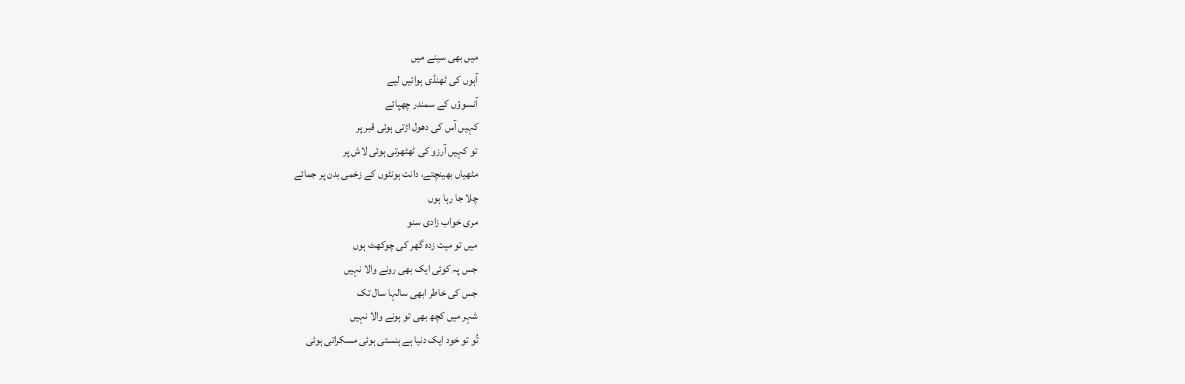میں بھی سینے میں
آہوں کی ٹھنڈی ہوائیں لیے
آنسوؤں کے سمندر چھپائے
کہیں آس کی دھول اڑتی ہوئی قبر پر
تو کہیں آرزو کی ٹھٹھرتی ہوئی لاش پر
مٹھیاں بھینچتے، دانت ہونٹوں کے زخمی بدن پر جمائے
چلا جا رہا ہوں
مری خواب زادی سنو
میں تو میت زدہ گھر کی چوکھٹ ہوں
جس پہ کوئی ایک بھی رونے والا نہیں
جس کی خاطر ابھی سالہا سال تک
شہر میں کچھ بھی تو ہونے والا نہیں
تُو تو خود ایک دنیا ہے ہنستی ہوئی مسکراتی ہوئی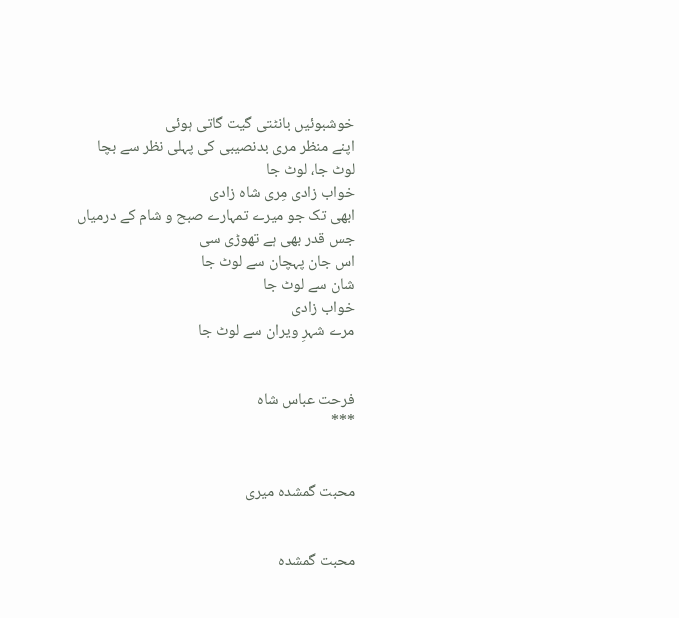خوشبوئیں بانٹتی گیت گاتی ہوئی
اپنے منظر مری بدنصیبی کی پہلی نظر سے بچا
لوٹ جا، لوٹ جا
خواب زادی مِری شاہ زادی
ابھی تک جو میرے تمہارے صبح و شام کے درمیاں
جس قدر بھی ہے تھوڑی سی
اس جان پہچان سے لوٹ جا
شان سے لوٹ جا
خواب زادی
مرے شہرِ ویران سے لوٹ جا


فرحت عباس شاہ
***


محبت گمشدہ میری


محبت گمشدہ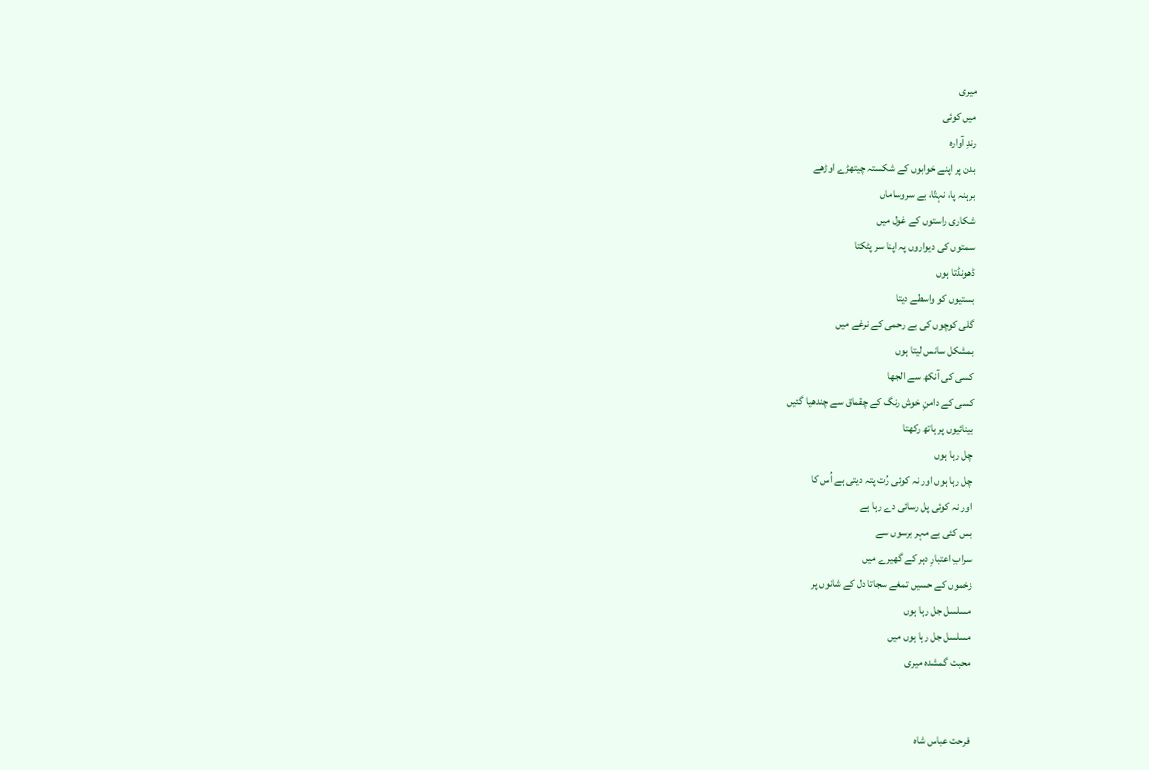میری
میں کوئی
رندِ آوارہ
بدن پر اپنے خوابوں کے شکستہ چیتھڑے اوڑھے
برہنہ پا، نہتّا، بے سروساماں
شکاری راستوں کے غول میں
سمتوں کی دیواروں پہ اپنا سر پٹکتا
ڈھونڈتا ہوں
بستیوں کو واسطے دیتا
گلی کوچوں کی بے رحمی کے نرغے میں
بمشکل سانس لیتا ہوں
کسی کی آنکھ سے الجھا
کسی کے دامنِ خوش رنگ کے چقماق سے چندھیا گئیں
بینائیوں پر ہاتھ رکھتا
چل رہا ہوں
چل رہا ہوں اور نہ کوئی رُت پتہ دیتی ہے اُس کا
اور نہ کوئی پل رسائی دے رہا ہے
بس کئی بے مہر برسوں سے
سرابِ اعتبارِ دہر کے گھیرے میں
زخموں کے حسیں تمغے سجاتا دل کے شانوں پر
مسلسل جل رہا ہوں
مسلسل جل رہا ہوں میں
محبت گمشدہ میری


فرحت عباس شاہ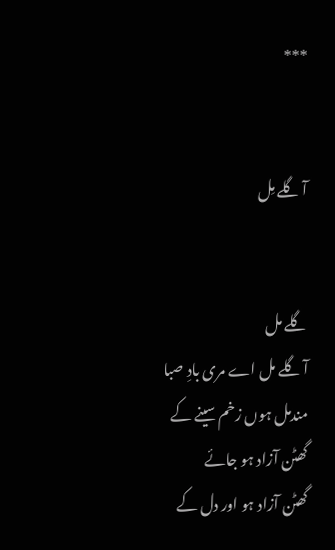***


آ گلے مِل


گلے مل
آ گلے مل اے مری بادِ صبا
مندمل ہوں زخم سینے کے
گھٹن آزاد ہو جائے
گھٹن آزاد ہو اور دل کے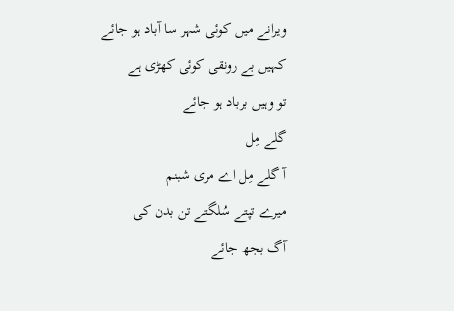ویرانے میں کوئی شہر سا آباد ہو جائے
کہیں بے رونقی کوئی کھڑی ہے
تو وہیں برباد ہو جائے
گلے مِل
آ گلے مِل اے مری شبنم
میرے تپتے سُلگتے تن بدن کی
آگ بجھ جائے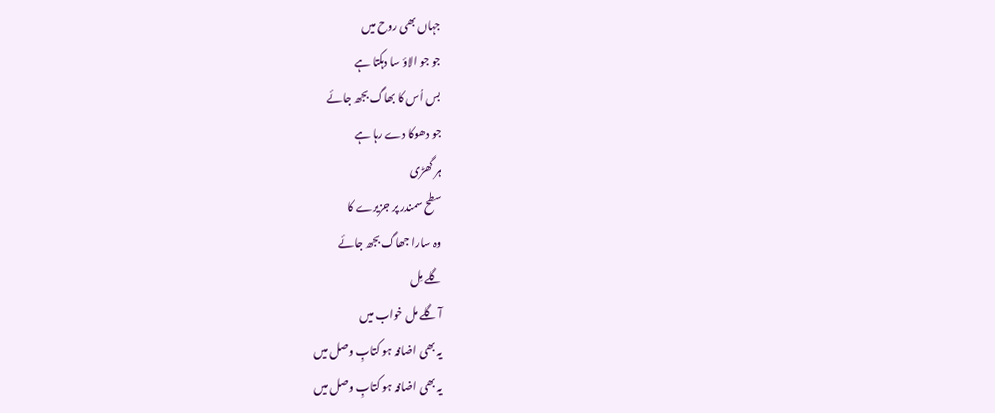جہاں بھی روح میں
جو جو الاؤ سا دہکتا ہے
بس اُس کا بھاگ بجھ جائے
جو دھوکا دے رہا ہے
ہر گھڑی
سطح سمندر پر جزیرے کا
وہ سارا جھاگ بجھ جائے
گلے مِل
آ گلے مل خواب میں
یہ بھی اضافہ ہو کتابِ وصل میں
یہ بھی اضافہ ہو کتابِ وصل میں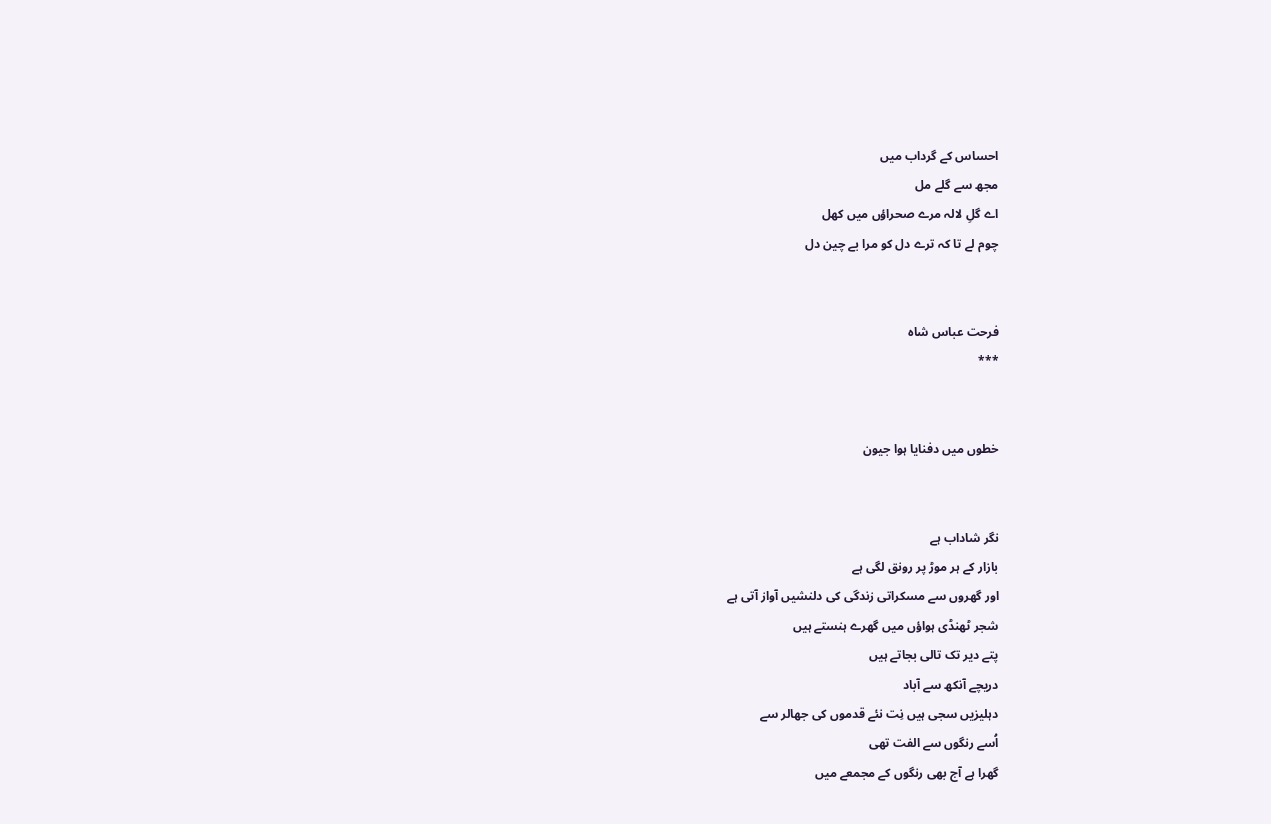احساس کے گرداب میں
مجھ سے گلے مل
اے گلِ لالہ مرے صحراؤں میں کھل
چوم لے تا کہ ترے دل کو مرا بے چین دل


فرحت عباس شاہ
***


خطوں میں دفنایا ہوا جیون


نگر شاداب ہے
بازار کے ہر موڑ پر رونق لگی ہے
اور گھروں سے مسکراتی زندگی کی دلنشیں آواز آتی ہے
شجر ٹھنڈی ہواؤں میں گھرے ہنستے ہیں
پتے دیر تک تالی بجاتے ہیں
دریچے آنکھ سے آباد
دہلیزیں سجی ہیں نِت نئے قدموں کی جھالر سے
اُسے رنگوں سے الفت تھی
گھرا ہے آج بھی رنگوں کے مجمعے میں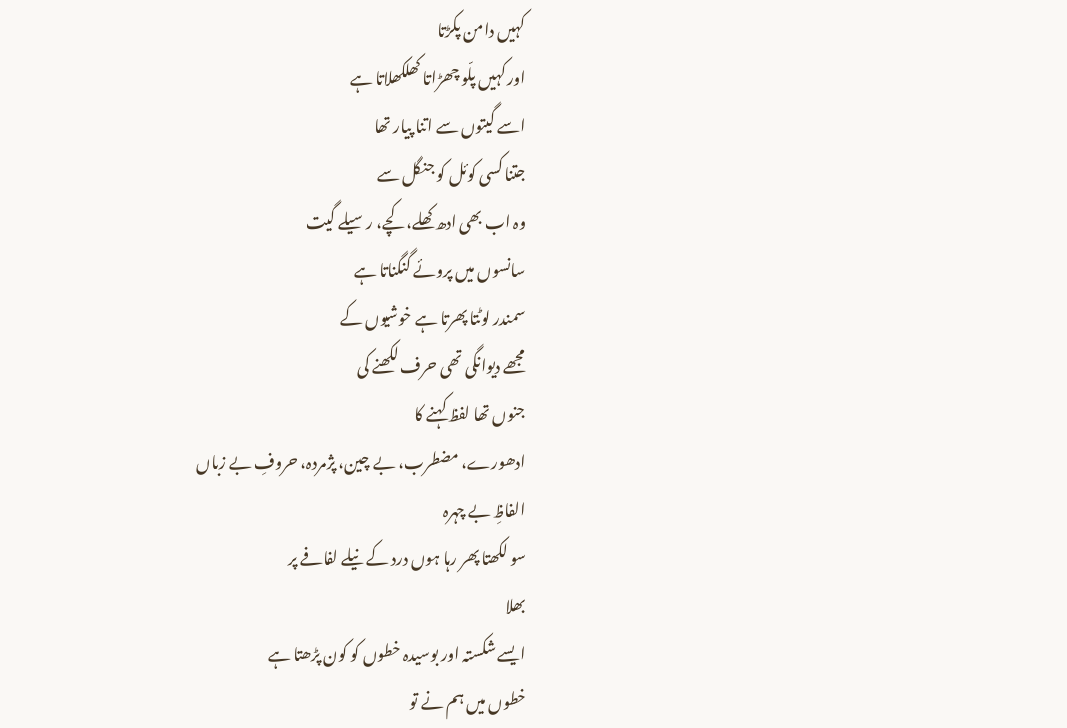کہیں دامن پکڑتا
اور کہیں پلّو چھڑاتا کھلکھلاتا ہے
اسے گیتوں سے اتنا پیار تھا
جتنا کسی کوئل کو جنگل سے
وہ اب بھی ادھ کھلے، کچے، رسیلے گیت
سانسوں میں پروئے گنگناتا ہے
سمندر لوٹتا پھرتا ہے خوشیوں کے
مجھے دیوانگی تھی حرف لکھنے کی
جنوں تھا لفظ کہنے کا
ادھورے، مضطرب، بے چین، پژمردہ، حروفِ بے زباں
الفاظِ بے چہرہ
سو لکھتا پھر رہا ہوں درد کے نیلے لفافے پر
بھلا
ایسے شکستہ اور بوسیدہ خطوں کو کون پڑھتا ہے
خطوں میں ہم نے تو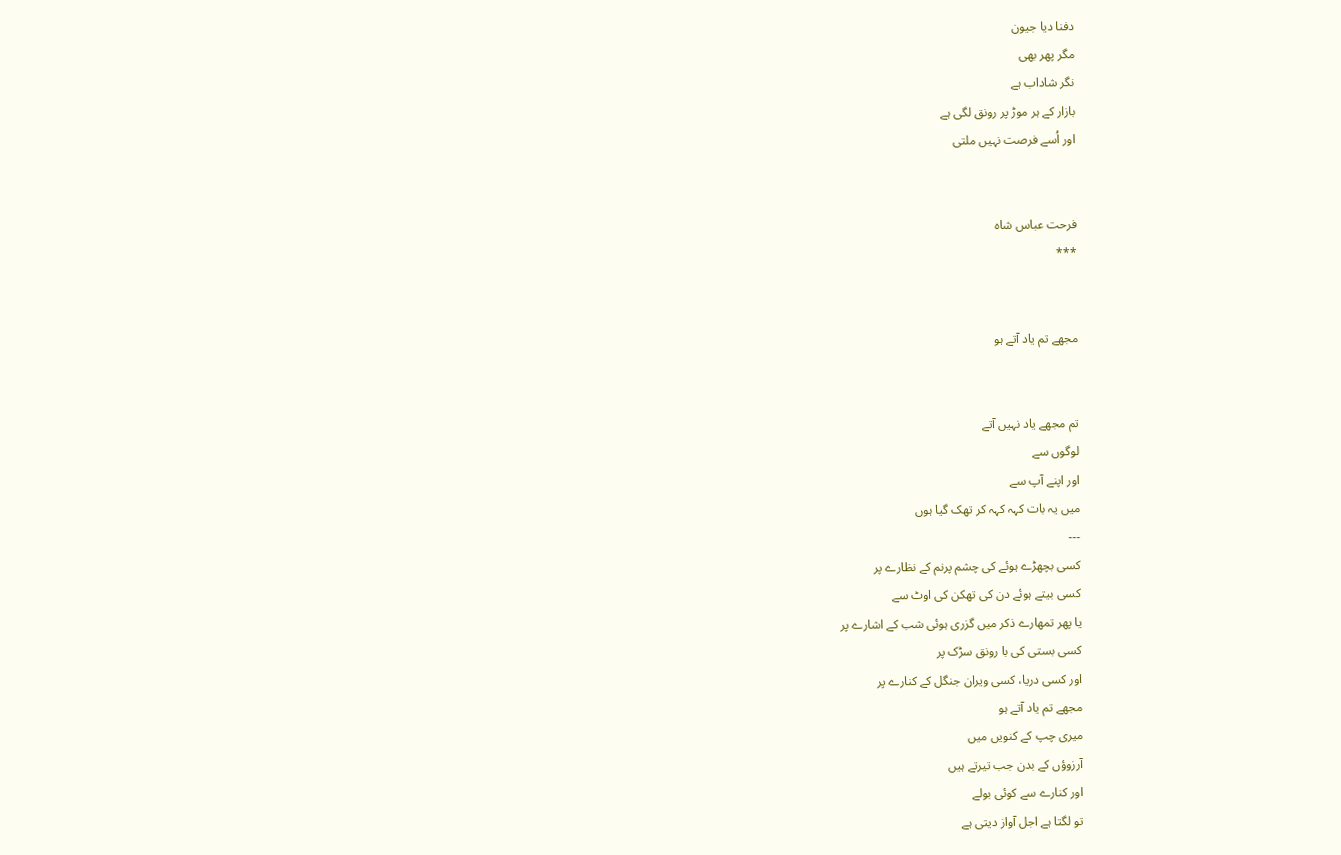دفنا دیا جیون
مگر پھر بھی
نگر شاداب ہے
بازار کے ہر موڑ پر رونق لگی ہے
اور اُسے فرصت نہیں ملتی


فرحت عباس شاہ
***


مجھے تم یاد آتے ہو


تم مجھے یاد نہیں آتے
لوگوں سے
اور اپنے آپ سے
میں یہ بات کہہ کہہ کر تھک گیا ہوں
---
کسی بچھڑے ہوئے کی چشم پرنم کے نظارے پر
کسی بیتے ہوئے دن کی تھکن کی اوٹ سے
یا پھر تمھارے ذکر میں گزری ہوئی شب کے اشارے پر
کسی بستی کی با رونق سڑک پر
اور کسی دریا، کسی ویران جنگل کے کنارے پر
مجھے تم یاد آتے ہو
میری چپ کے کنویں میں
آرزوؤں کے بدن جب تیرتے ہیں
اور کنارے سے کوئی بولے
تو لگتا ہے اجل آواز دیتی ہے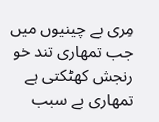مِری بے چینیوں میں جب تمھاری تند خو رنجش کھٹکتی ہے
تمھاری بے سبب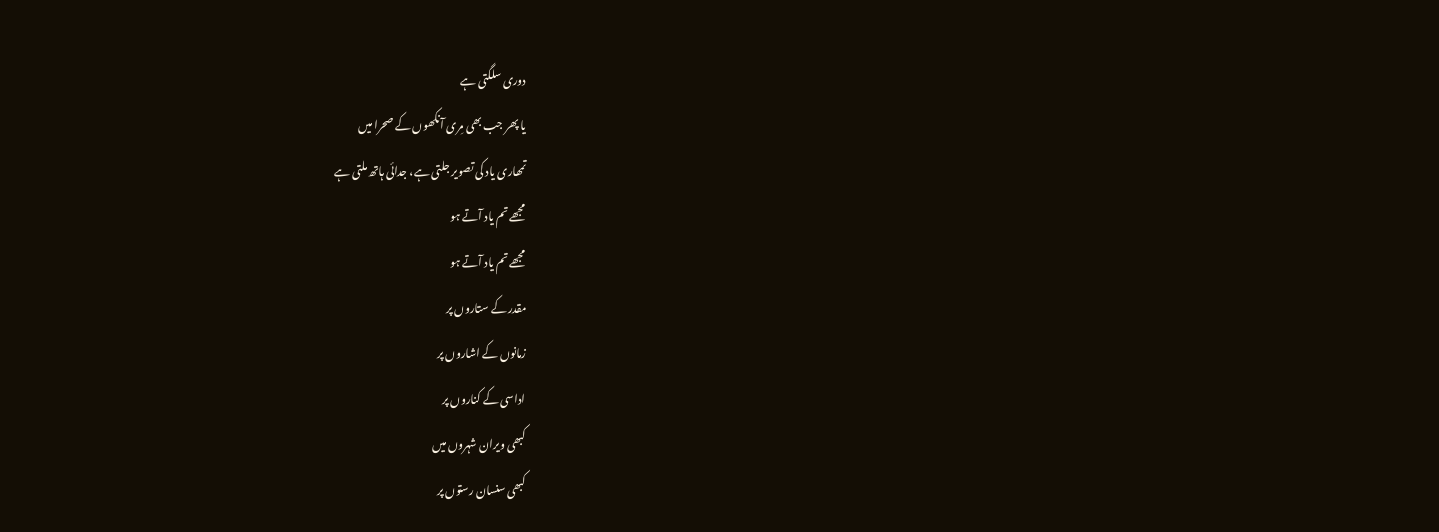دوری سلگتی ہے
یا پھر جب بھی مِری آنکھوں کے صحرا میں
تمھاری یاد کی تصویر جلتی ہے، جدائی ہاتھ ملتی ہے
مجھے تم یاد آتے ہو
مجھے تم یاد آتے ہو
مقدر کے ستاروں پر
زمانوں کے اشاروں پر
اداسی کے کناروں پر
کبھی ویران شہروں میں
کبھی سنسان رستوں پر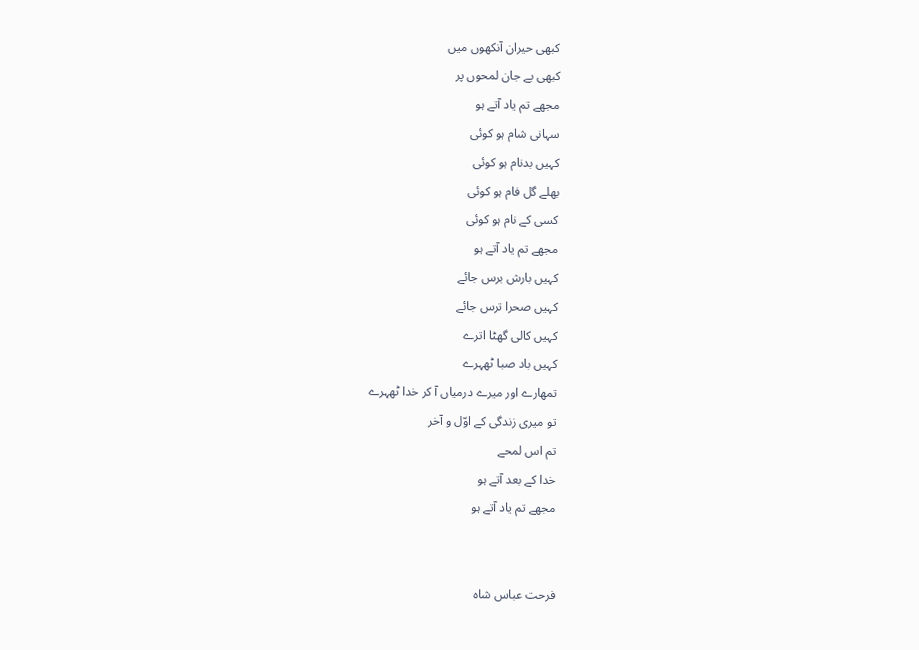کبھی حیران آنکھوں میں
کبھی بے جان لمحوں پر
مجھے تم یاد آتے ہو
سہانی شام ہو کوئی
کہیں بدنام ہو کوئی
بھلے گل فام ہو کوئی
کسی کے نام ہو کوئی
مجھے تم یاد آتے ہو
کہیں بارش برس جائے
کہیں صحرا ترس جائے
کہیں کالی گھٹا اترے
کہیں باد صبا ٹھہرے
تمھارے اور میرے درمیاں آ کر خدا ٹھہرے
تو میری زندگی کے اوّل و آخر
تم اس لمحے
خدا کے بعد آتے ہو
مجھے تم یاد آتے ہو


فرحت عباس شاہ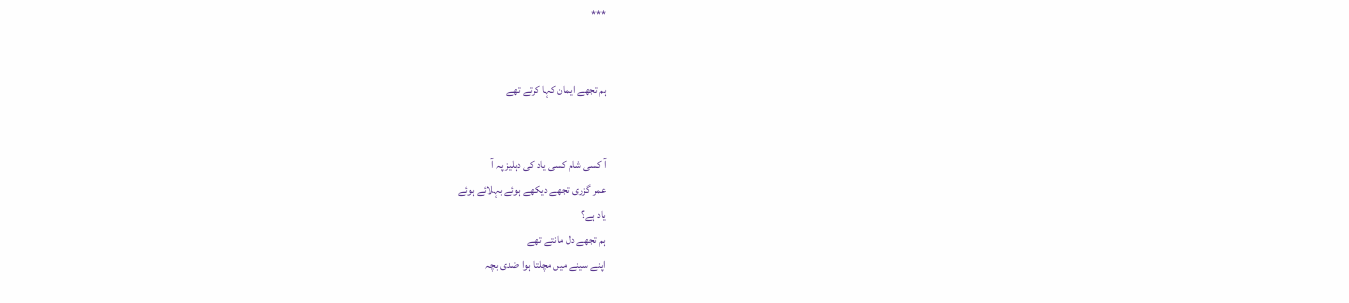***


ہم تجھے ایمان کہا کرتے تھے


آ کسی شام کسی یاد کی دہلیز پہ آ
عمر گزری تجھے دیکھے ہوئے بہلائے ہوئے
یاد ہے؟
ہم تجھے دل مانتے تھے
اپنے سینے میں مچلتا ہوا ضدی بچہ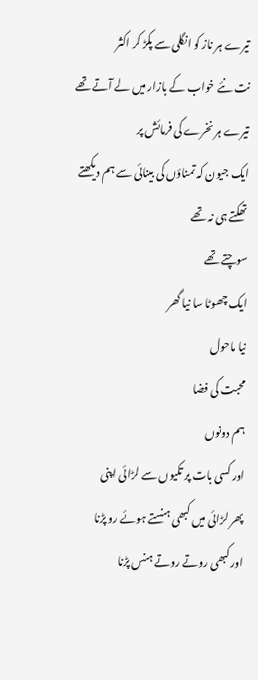تیرے ہر ناز کو انگلی سے پکڑ کر اکثر
نت نئے خواب کے بازار میں لے آتے تھے
تیرے ہر نخرے کی فرمائش پر
ایک جیون کہ تمناؤں کی بینائی سے ہم دیکھتے تھکتے ہی نہ تھے
سوچتے تھے
ایک چھوٹا سا نيا گھر
نيا ماحول
محبت کی فضا
ہم دونوں
اور کسی بات پر تکیوں سے لڑائی اپنی
پھر لڑائی میں کبھی ہنستے ہوئے رو پڑنا
اور کبھی روتے روتے ہنس پڑنا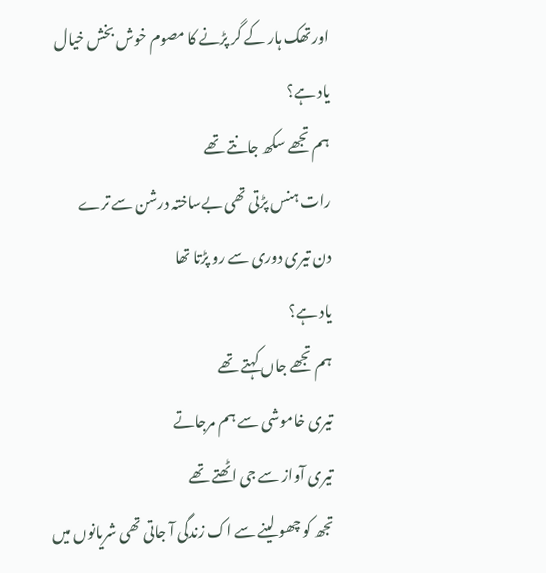اور تھک ہار کے گر پڑنے کا مصوم خوش بخش خیال
یاد ہے؟
ہم تجھے سکھ جانتے تھے
رات ہنس پڑتی تھی بےساختہ درشن سے ترے
دن تیری دوری سے رو پڑتا تھا
یاد ہے؟
ہم تجھے جاں کہتے تھے
تیری خاموشی سے ہم مرجاتے
تیری آواز سے جی اٹھتے تھے
تجھ کو چھو لینے سے اک زندگی آ جاتی تھی شریانوں میں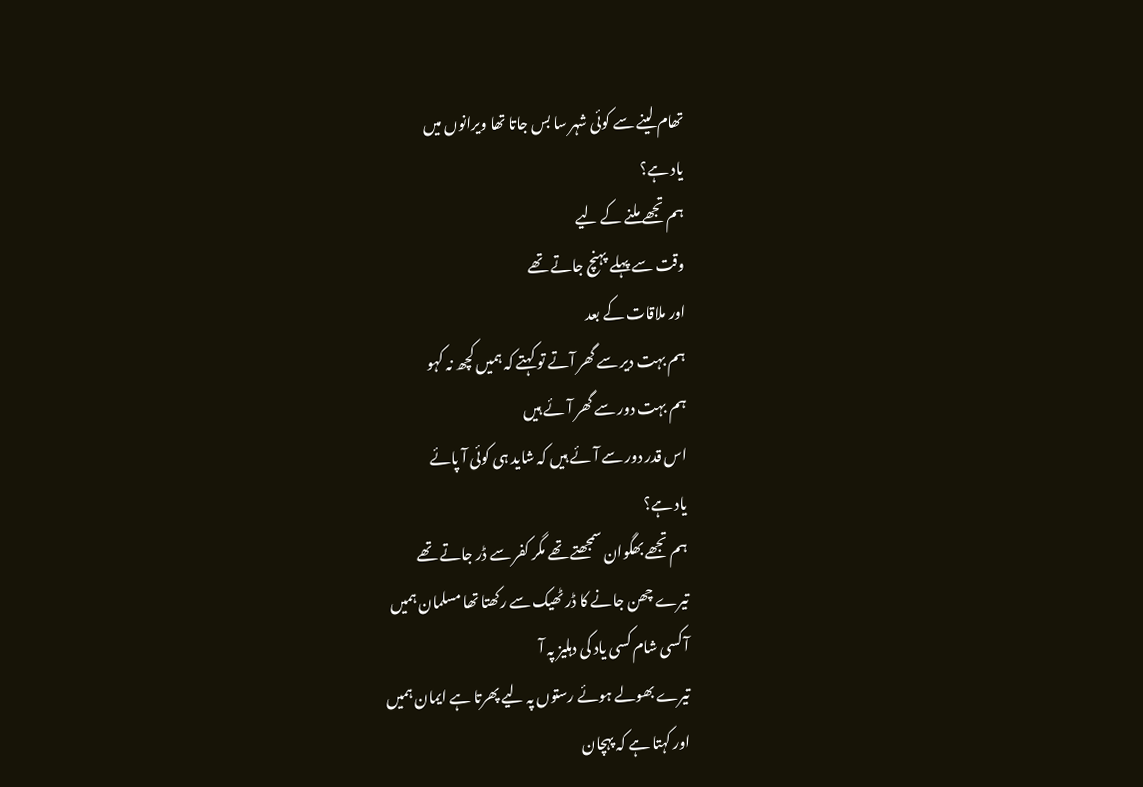تھام لینے سے کوئی شہر سا بس جاتا تھا ويرانوں میں
یاد ہے؟
ہم تجھے ملنے کے لیے
وقت سے پہلے پہنچ جاتے تھے
اور ملاقات کے بعد
ہم بہت دیر سے گھر آتے تو کہتے کہ ہمیں کچھ نہ کہو
ہم بہت دور سے گھر آئے ہیں
اس قدر دور سے آئے ہیں کہ شاید ہی کوئی آ پائے
یاد ہے؟
ہم تجھے بھگوان سمجھتے تھے مگر کفر سے ڈر جاتے تھے
تیرے چھن جانے کا ڈر ٹھیک سے رکھتا تھا مسلمان ہمیں
آ کسی شام کسی یاد کی دہلیز پہ آ
تیرے بھولے ہوئے رستوں پہ لیے پھرتا ہے ایمان ہمیں
اور کہتا ہے کہ پہچان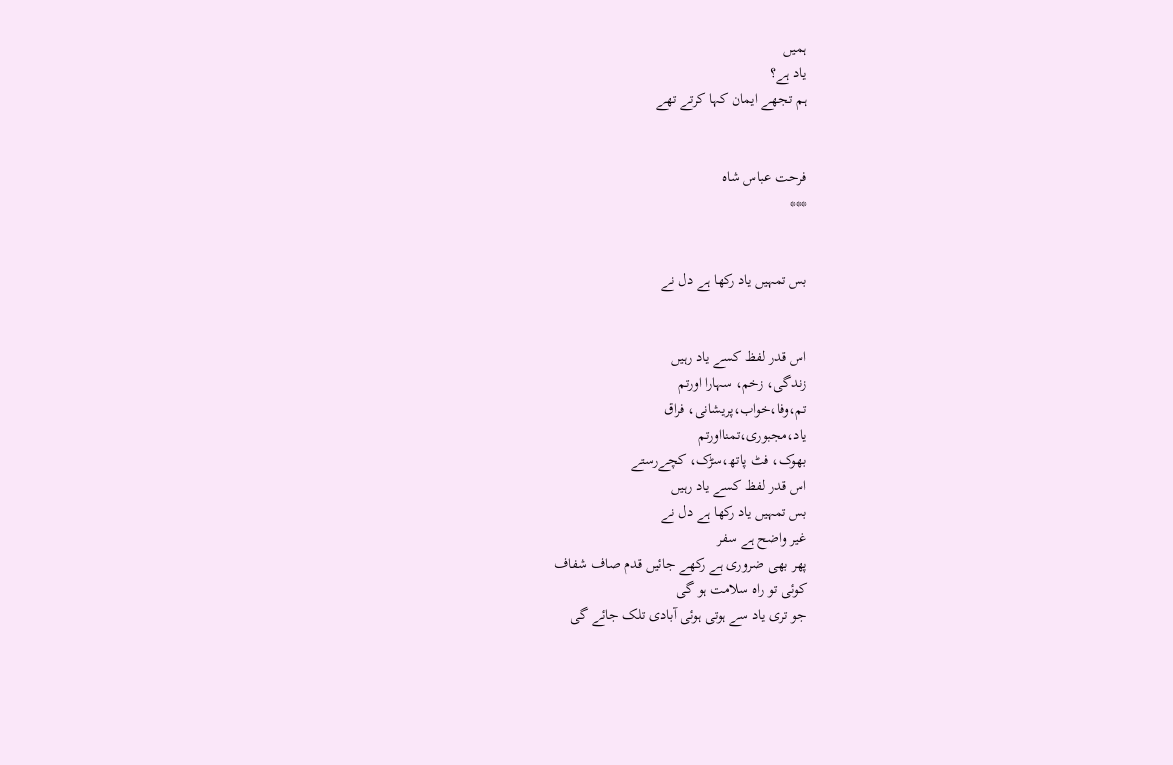ہمیں
یاد ہے؟
ہم تجھے ایمان کہا کرتے تھے


فرحت عباس شاہ
***


بس تمہیں یاد رکھا ہے دل نے


اس قدر لفظ کسے یاد رہیں
زندگی، زخم، سہارا اورتم
تم،وفا،خواب،پریشانی، فراق
یاد،مجبوری،تمنااورتم
بھوک، فٹ پاتھ،سڑک، کچےرستے
اس قدر لفظ کسے یاد رہیں
بس تمہیں یاد رکھا ہے دل نے
غیر واضح ہے سفر
پھر بھی ضروری ہے رکھے جائیں قدم صاف شفاف
کوئی تو راہ سلامت ہو گی
جو تری یاد سے ہوتی ہوئی آبادی تلک جائے گی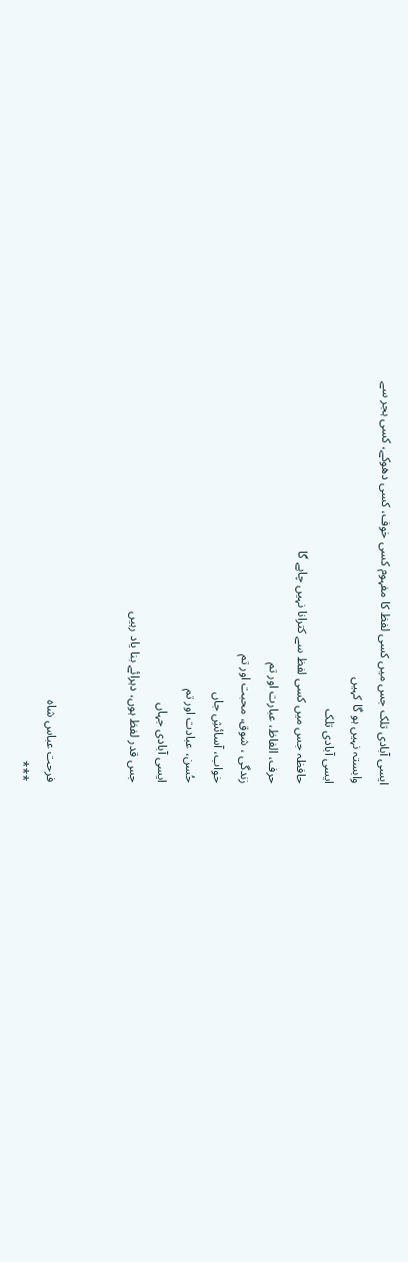ایسی آبادی تلک جس میں کسی لفظ کا مفہوم کسی خوف، کسی دھوکے، کسی ہجر سے
وابستہ نہیں ہو گا کہیں
ایسی آبادی تلک
حافظہ جس میں کسی لفظ سے کترانا نہیں چاہے گا
حرف، الفاظ، عبارت اور تم
زندگی ، شوق، محبت اور تم
خواب، آسائشِ جاں
حُسن، عبادت اور تم
ایسی آبادی جہاں
جس قدر لفظ ہوں، دہرائے بنا یاد رہیں


فرحت عباس شاہ
***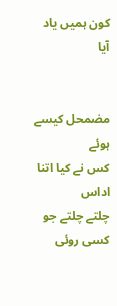کون ہمیں یاد آیا


مضمحل کیسے ہوئے
کس نے کیا اتنا اداس
چلتے چلتے جو کسی روئی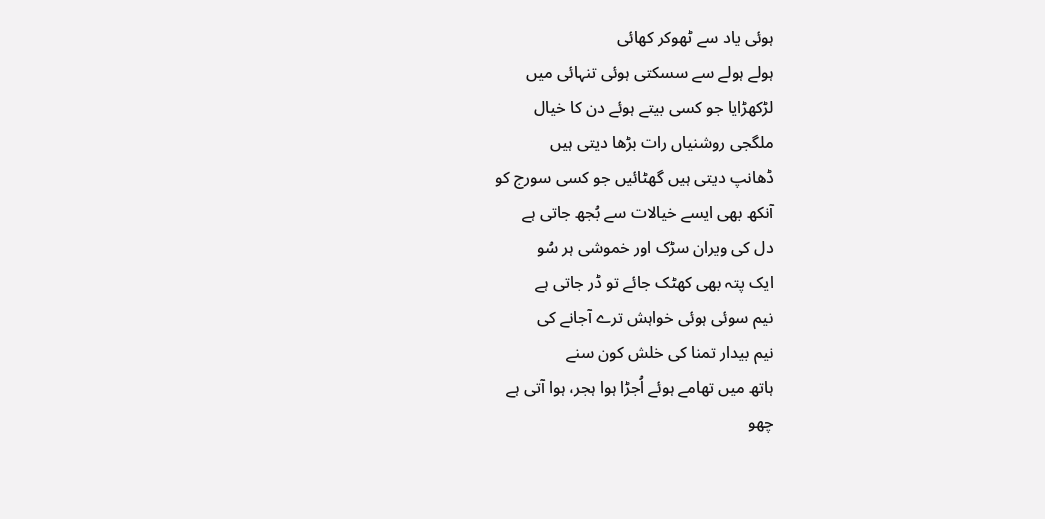ہوئی یاد سے ٹھوکر کھائی
ہولے ہولے سے سسکتی ہوئی تنہائی میں
لڑکھڑایا جو کسی بیتے ہوئے دن کا خیال
ملگجی روشنیاں رات بڑھا دیتی ہیں
ڈھانپ دیتی ہیں گھٹائیں جو کسی سورج کو
آنکھ بھی ایسے خیالات سے بُجھ جاتی ہے
دل کی ویران سڑک اور خموشی ہر سُو
ایک پتہ بھی کھٹک جائے تو ڈر جاتی ہے
نیم سوئی ہوئی خواہش ترے آجانے کی
نیم بیدار تمنا کی خلش کون سنے
ہاتھ میں تھامے ہوئے اُجڑا ہوا ہجر، ہوا آتی ہے
چھو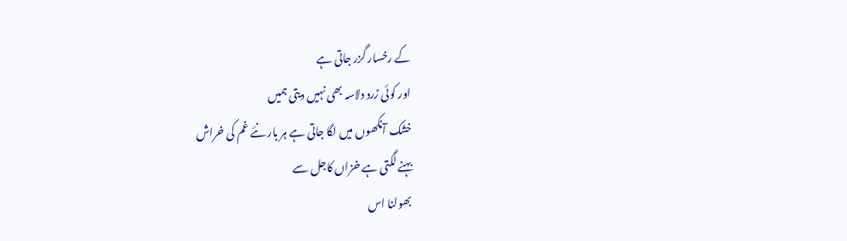کے رخسار گزر جاتی ہے
اور کوئی زرد دلاسہ بھی نہیں دیتی ہمیں
خشک آنکھوں میں لگا جاتی ہے ہر بار نئے غم کی خراش
بہنے لگتی ہے خزاں کاجل سے
بھولنا اس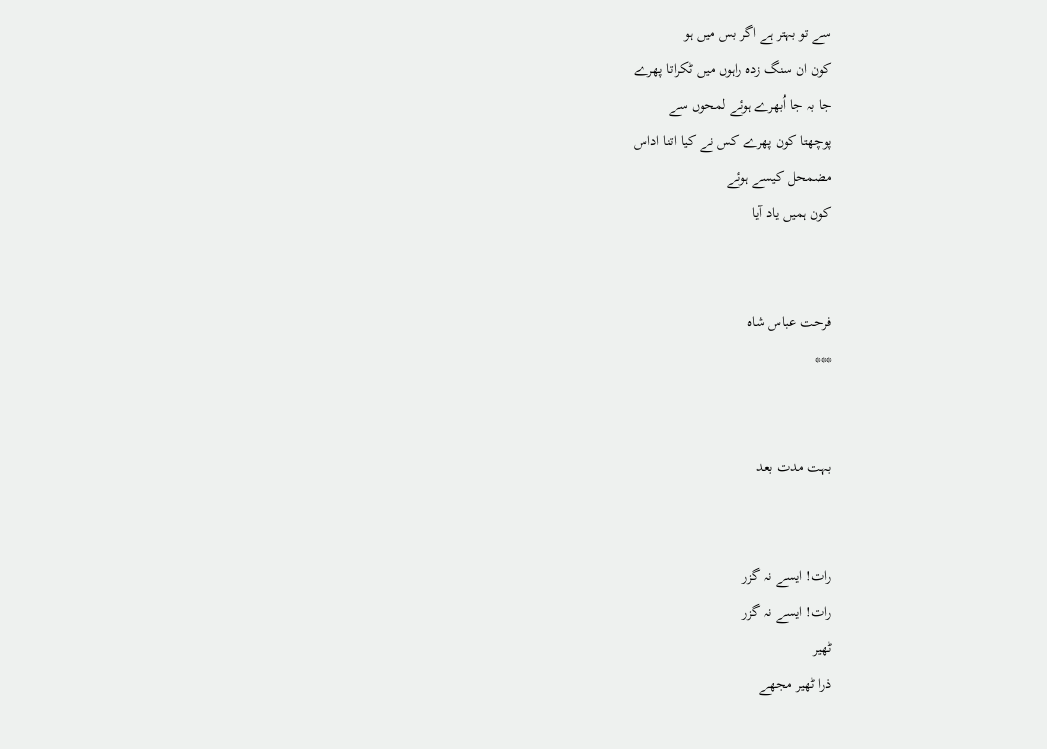سے تو بہتر ہے اگر بس میں ہو
کون ان سنگ زدہ راہوں میں ٹکراتا پھرے
جا بہ جا اُبھرے ہوئے لمحوں سے
پوچھتا کون پھرے کس نے کیا اتنا اداس
مضمحل کیسے ہوئے
کون ہمیں یاد آیا


فرحت عباس شاہ
***


بہت مدت بعد


رات! ایسے نہ گزر
رات! ایسے نہ گزر
ٹھیر
ذرا ٹھیر مجھے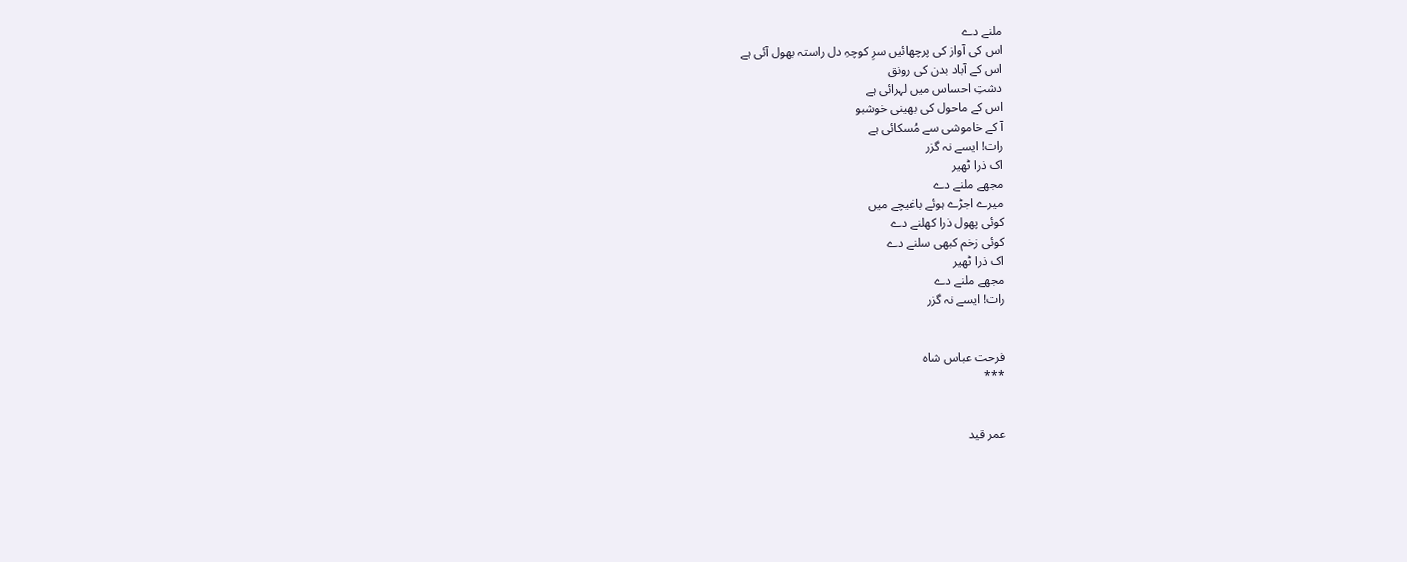ملنے دے
اس کی آواز کی پرچھائیں سرِ کوچہِ دل راستہ بھول آئی ہے
اس کے آباد بدن کی رونق
دشتِ احساس میں لہرائی ہے
اس کے ماحول کی بھینی خوشبو
آ کے خاموشی سے مُسکائی ہے
رات! ایسے نہ گزر
اک ذرا ٹھیر
مجھے ملنے دے
میرے اجڑے ہوئے باغیچے میں
کوئی پھول ذرا کھلنے دے
کوئی زخم کبھی سلنے دے
اک ذرا ٹھیر
مجھے ملنے دے
رات! ایسے نہ گزر


فرحت عباس شاہ
***


عمر قید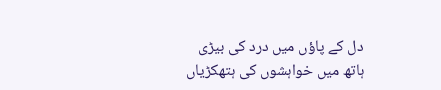دل کے پاؤں میں درد کی بیڑی
ہاتھ میں خواہشوں کی ہتھکڑیاں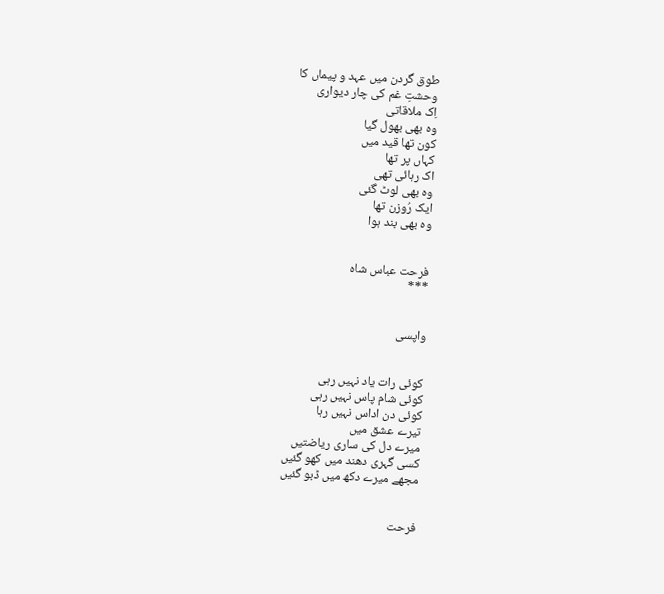طوق گردن میں عہد و پیماں کا
وحشتِ غم کی چار دیواری
اِک ملاقاتی
وہ بھی بھول گیا
کون تھا قید میں
کہاں پر تھا
اک رہائی تھی
وہ بھی لوٹ گئی
ایک رُوزن تھا
وہ بھی بند ہوا


فرحت عباس شاہ
***


واپسی


کوئی رات یاد نہیں رہی
کوئی شام پاس نہیں رہی
کوئی دن اداس نہیں رہا
تیرے عشق میں
میرے دل کی ساری ریاضتیں
کسی گہری دھند میں کھو گئیں
مجھے میرے دکھ میں ڈبو گئیں


فرحت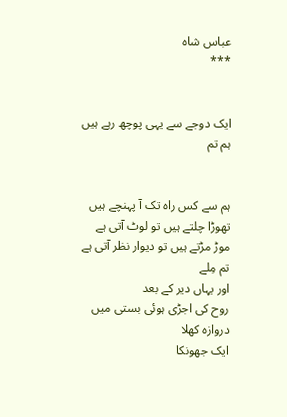عباس شاہ
***


ایک دوجے سے یہی پوچھ رہے ہیں ہم تم


ہم سے کس راہ تک آ پہنچے ہیں
تھوڑا چلتے ہیں تو لوٹ آتی ہے
موڑ مڑتے ہیں تو دیوار نظر آتی ہے
تم مِلے
اور یہاں دیر کے بعد
روح کی اجڑی ہوئی بستی میں دروازہ کھلا
ایک جھونکا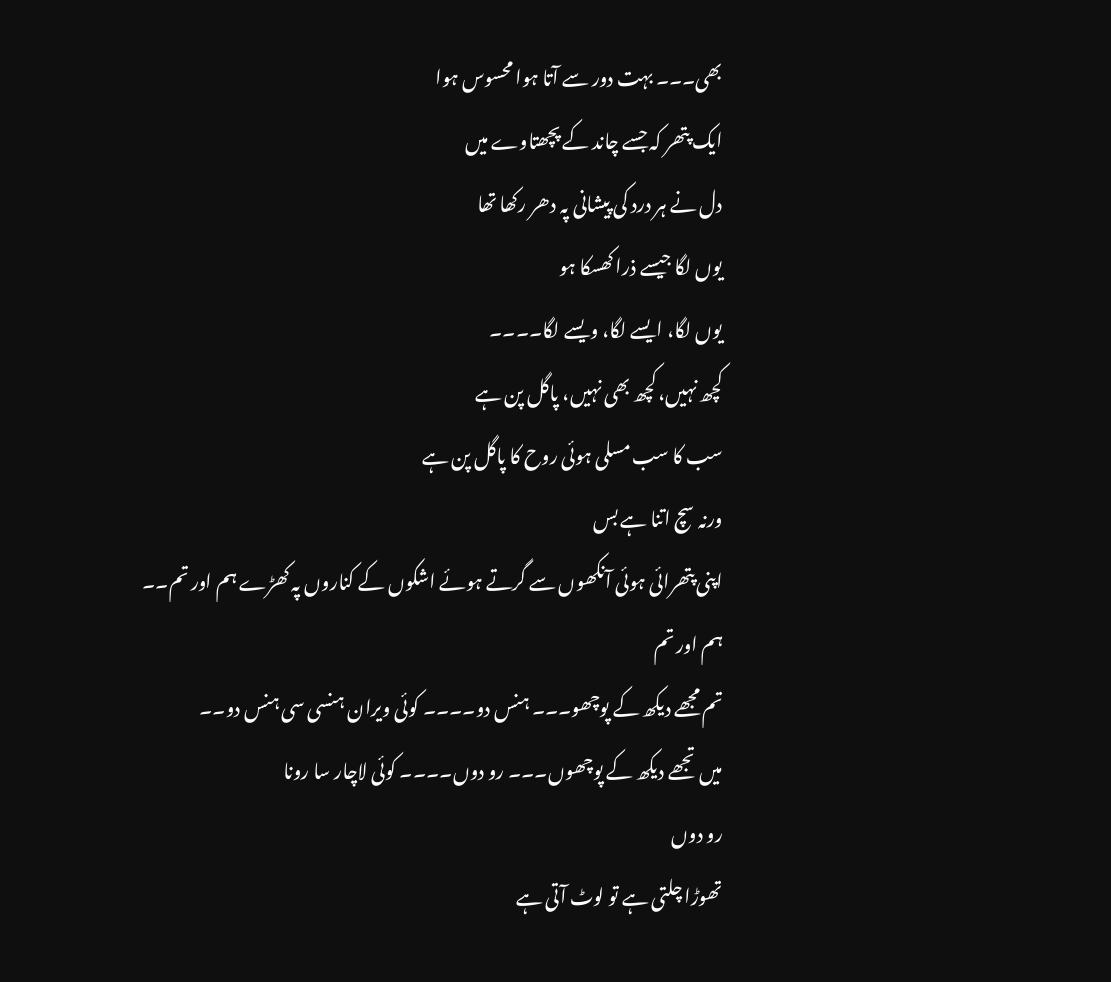بھی۔۔۔ بہت دور سے آتا ہوا محسوس ہوا
ایک پتھر کہ جسے چاند کے پچھتاوے میں
دل نے ہر درد کی پیشانی پہ دھر رکھا تھا
یوں لگا جیسے ذرا کھسکا ہو
یوں لگا، ایسے لگا، ویسے لگا۔۔۔۔
کچھ نہیں، کچھ بھی نہیں، پاگل پن ہے
سب کا سب مسلی ہوئی روح کا پاگل پن ہے
ورنہ سچ اتنا ہے بس
اپنی پتھرائی ہوئی آنکھوں سے گرتے ہوئے اشکوں کے کناروں پہ کھڑے ہم اور تم۔۔
ہم اور تم
تم مجھے دیکھ کے پوچھو۔۔۔ ہنس دو۔۔۔۔ کوئی ویران ہنسی سی ہنس دو۔۔
میں تجھے دیکھ کے پوچھوں۔۔۔ رو دوں۔۔۔۔ کوئی لاچار سا رونا
رو دوں
تھوڑا چلتی ہے تو لوٹ آتی ہے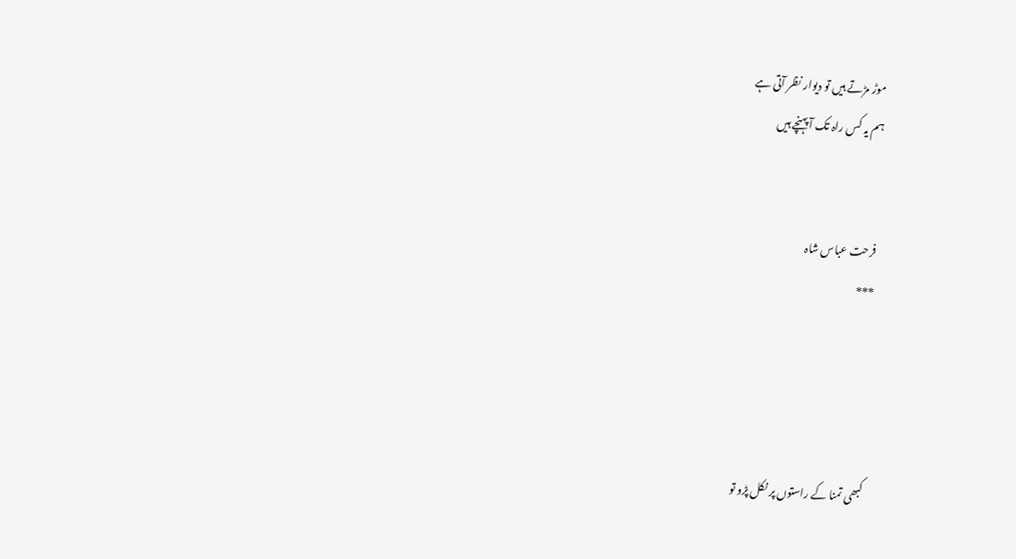موڑ مڑتے ہیں تو دیوار نظر آتی ہے
ہم یہ کس راہ تک آ پہنچے ہیں


فرحت عباس شاہ
***




کبھی تمنا کے راستوں پر نکل پڑو تو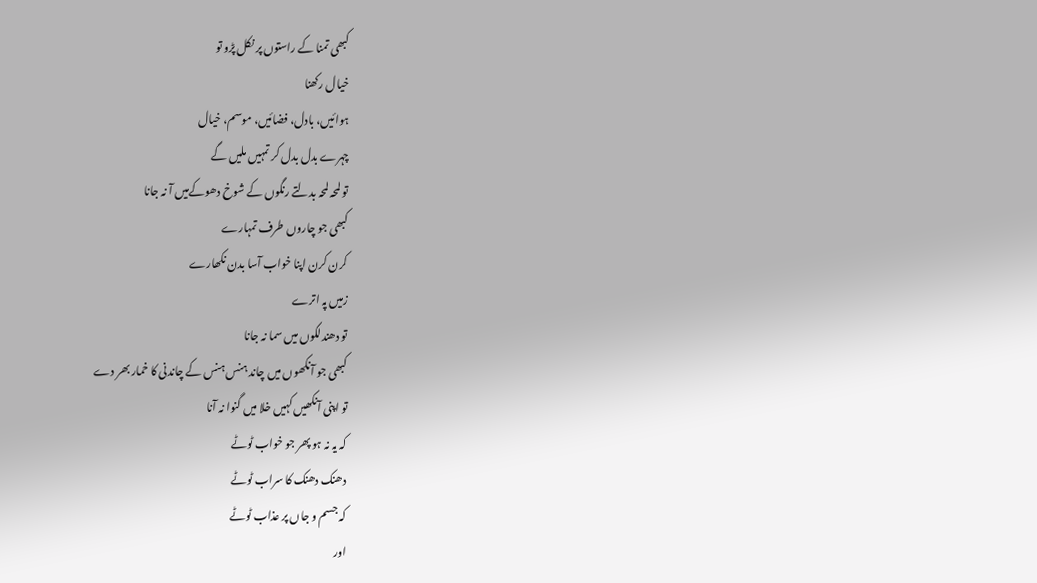کبھی تمنا کے راستوں پر نکل پڑو تو
خیال رکھنا
ہوائیں، بادل، فضائیں، موسم، خیال
چہرے بدل بدل کر تمہیں ملیں گے
تو لمحہ لمحہ بدلتے رنگوں کے شوخ دھوکےمیں آ نہ جانا
کبھی جو چاروں طرف تمہارے
کرن کرن اپنا خواب آسا بدن نکھارے
زمیں پہ اترے
تو دھندلکوں میں سما نہ جانا
کبھی جو آنکھوں میں چاند ہنس ہنس کے چاندنی کا خمار بھر دے
تو اپنی آنکھیں کہیں خلا میں گنوا نہ آنا
کہ یہ نہ ہو پھر جو خواب ٹوٹے
دھنک دھنک کا سراب ٹوٹے
کہ جسم و جاں پر عذاب ٹوٹے
اور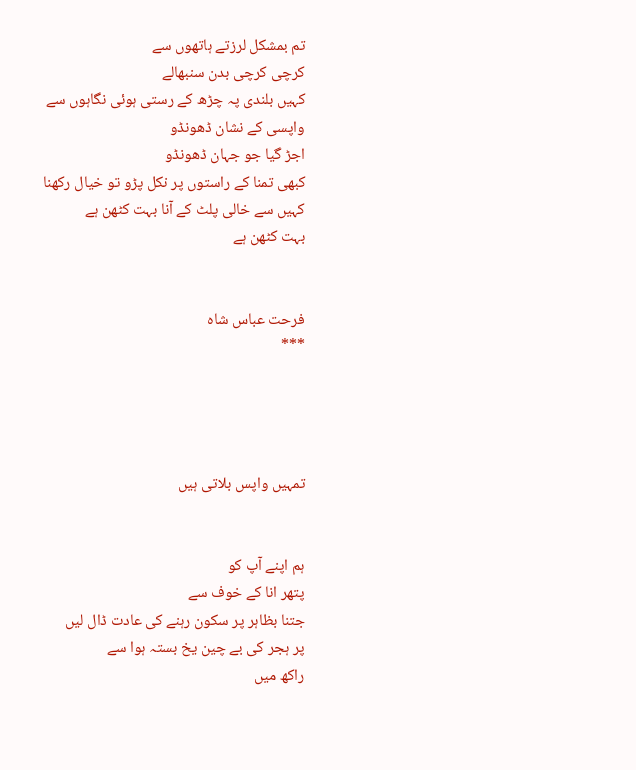تم بمشکل لرزتے ہاتھوں سے
کرچی کرچی بدن سنبھالے
کہیں بلندی پہ چڑھ کے رستی ہوئی نگاہوں سے
واپسی کے نشان ڈھونڈو
اجڑ گیا جو جہان ڈھونڈو
کبھی تمنا کے راستوں پر نکل پڑو تو خیال رکھنا
کہیں سے خالی پلٹ کے آنا بہت کٹھن ہے
بہت کٹھن ہے


فرحت عباس شاہ
***




تمہیں واپس بلاتی ہیں


ہم اپنے آپ کو
پتھر انا کے خوف سے
جتنا بظاہر پر سکون رہنے کی عادت ڈال لیں
پر ہجر کی بے چین یخ بستہ ہوا سے
راکھ میں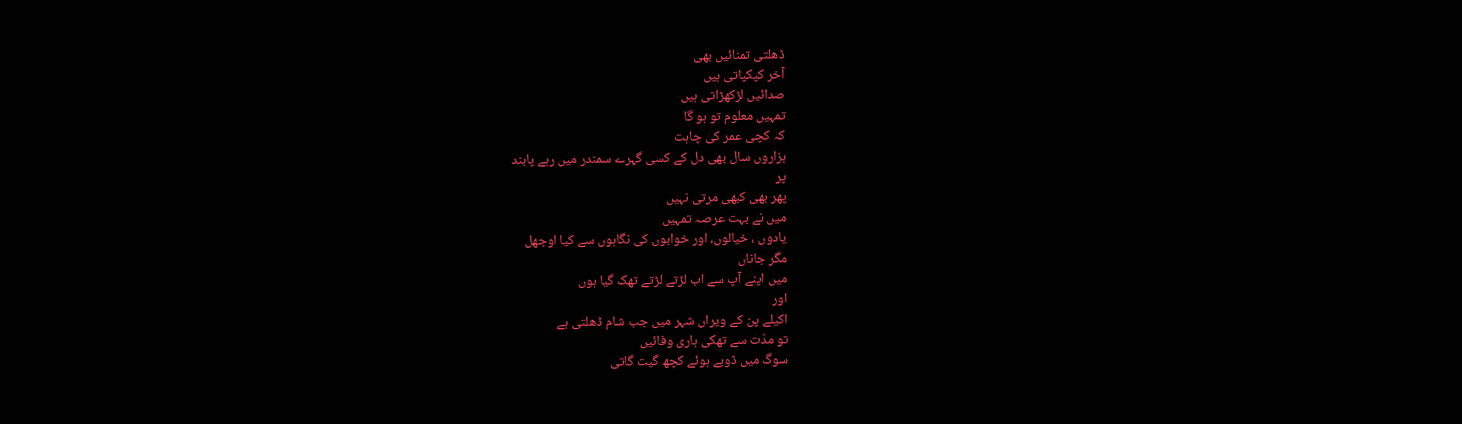ڈھلتی تمنائیں بھی
آخر کپکپاتی ہیں
صدائیں لڑکھڑاتی ہیں
تمہیں معلوم تو ہو گا
کہ کچی عمر کی چاہت
ہزاروں سال بھی دل کے کسی گہرے سمندر میں رہے پابند
پر
پھر بھی کبھی مرتی نہیں
میں نے بہت عرصہ تمہیں
یادوں ، خیالوں، اور خوابوں کی نگاہوں سے کیا اوجھل
مگر جاناں
میں اپنے آپ سے اب لڑتے لڑتے تھک گیا ہوں
اور
اکیلے پن کے ویراں شہر میں جب شام ڈھلتی ہے
تو مدّت سے تھکی ہاری وفائیں
سوگ میں ڈوبے ہوئے کچھ گیت گاتی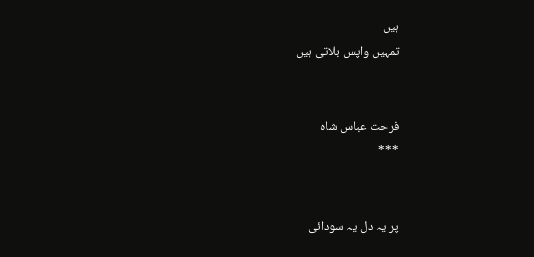ہیں
تمہیں واپس بلاتی ہیں


فرحت عباس شاہ
***


پر یہ دل یہ سودائی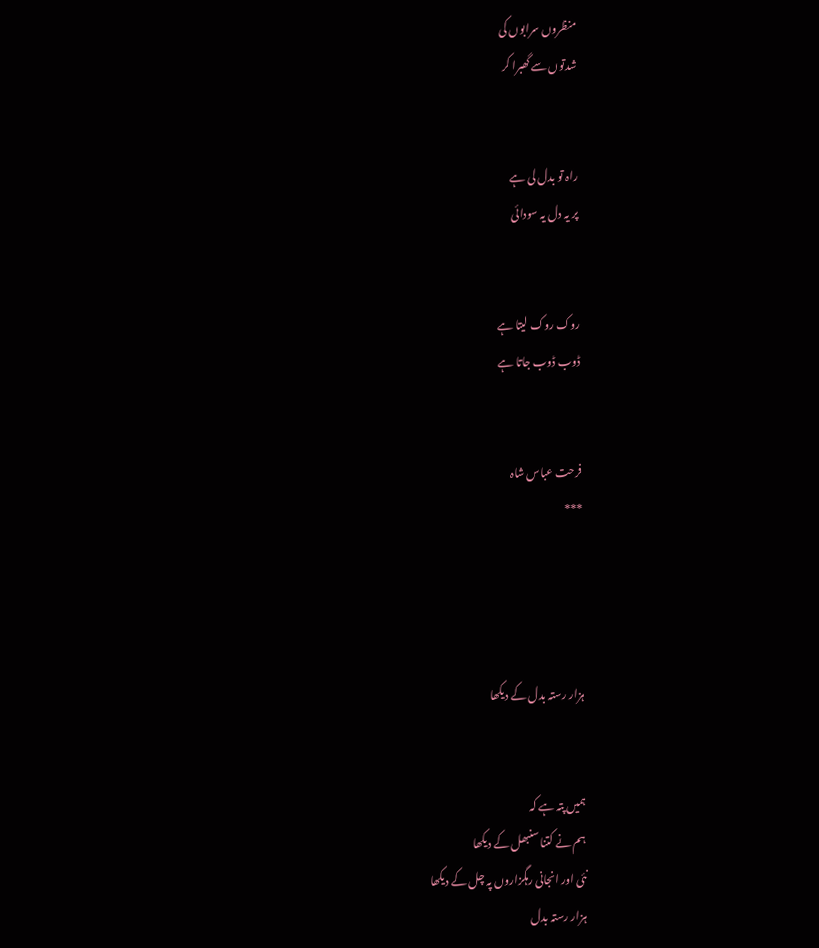منظروں سرابوں کی
شدتوں سے گھبرا کر


راہ تو بدل لی ہے
پر یہ دل یہ سودائی


روک روک لیتا ہے
ڈوب ڈوب جاتا ہے


فرحت عباس شاہ
***




ہزار رستہ بدل کے دیکھا


ہمیں پتہ ہے کہ
ہم نے کتنا سنبھل کے دیکھا
نئی اور انجانی رہگزاروں پہ چل کے دیکھا
ہزار رستہ بدل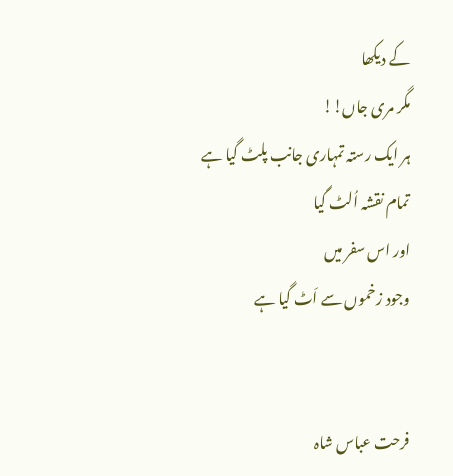کے دیکھا
مگر مری جاں!!
ہر ایک رستہ تمہاری جانب پلٹ گیا ہے
تمام نقشہ اُلٹ گیا
اور اس سفر میں
وجود زخموں سے اَٹ گیا ہے


فرحت عباس شاہ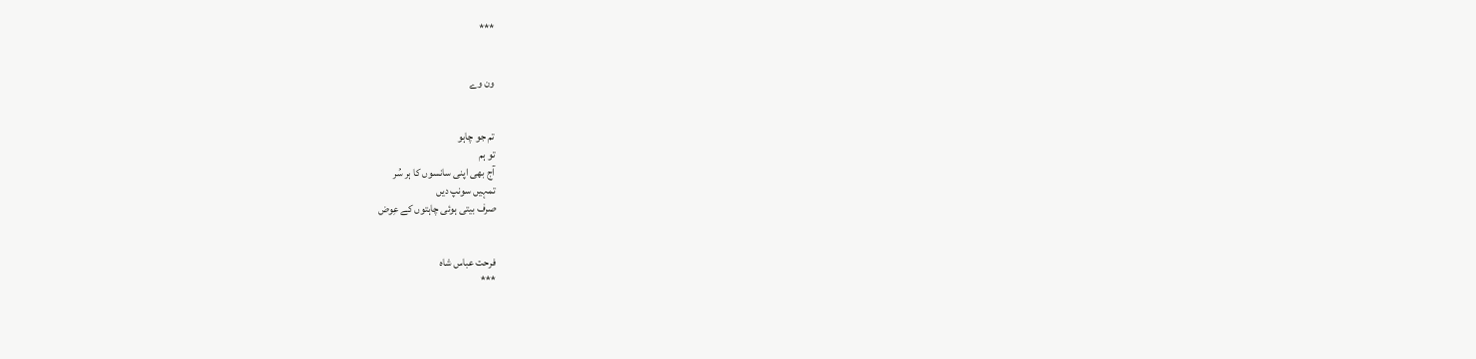***


ون وے


تم جو چاہو
تو ہم
آج بھی اپنی سانسوں کا ہر سُر
تمہیں سونپ دیں
صرف بیتی ہوئی چاہتوں کے عِوض


فرحت عباس شاہ
***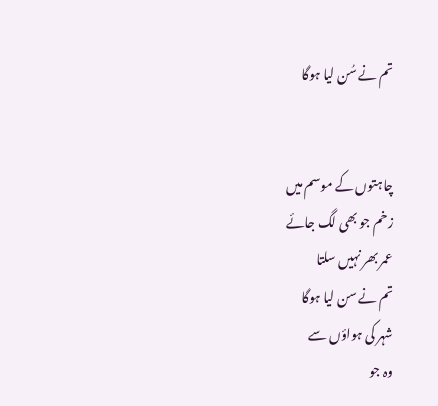تم نے سُن لیا ہوگا


چاہتوں کے موسم میں
زخم جو بھی لگ جائے
عمر بھر نہیں سلتا
تم نے سن لیا ہوگا
شہر کی ہواؤں سے
وہ جو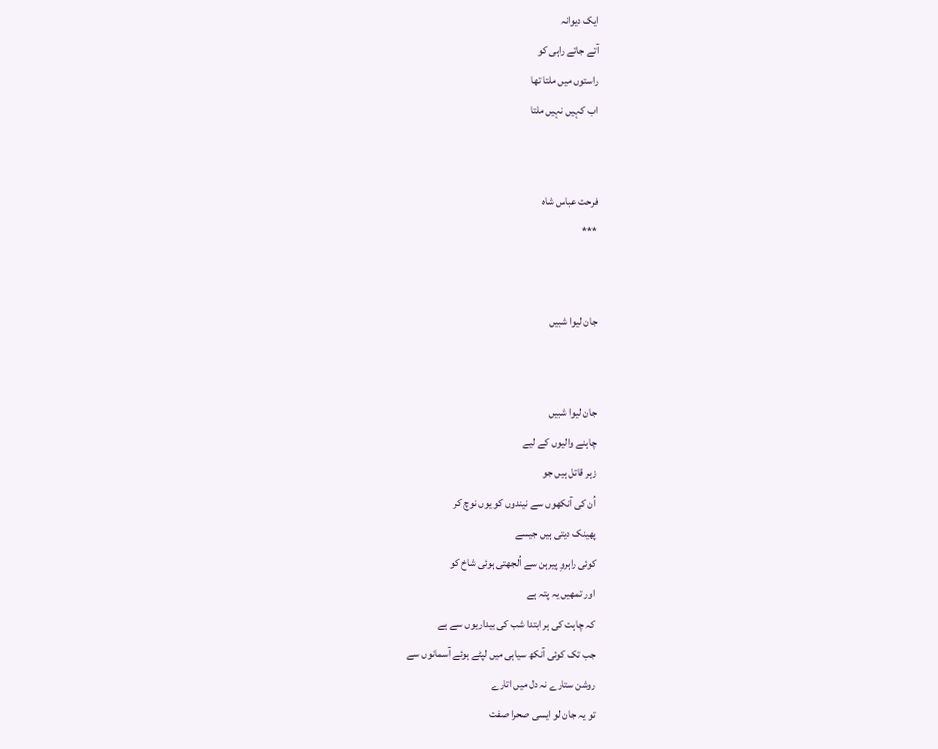ایک دیوانہ
آتے جاتے راہی کو
راستوں میں ملتا تھا
اب کہیں نہیں ملتا


فرحت عباس شاہ
***


جان لیوا شبیں


جان لیوا شبیں
چاہنے والیوں کے لیے
زہر قاتل ہیں جو
اُن کی آنکھوں سے نیندوں کو یوں نوچ کر
پھینک دیتی ہیں جیسے
کوئی راہروِ پیرہن سے اُلجھتی ہوئی شاخ کو
اور تمھیں یہ پتہ ہے
کہ چاہت کی ہر ابتدا شب کی بیداریوں سے ہے
جب تک کوئی آنکھ سیاہی میں لپٹے ہوئے آسمانوں سے
روشن ستارے نہ دل میں اتارے
تو یہ جان لو ایسی صحرا صفت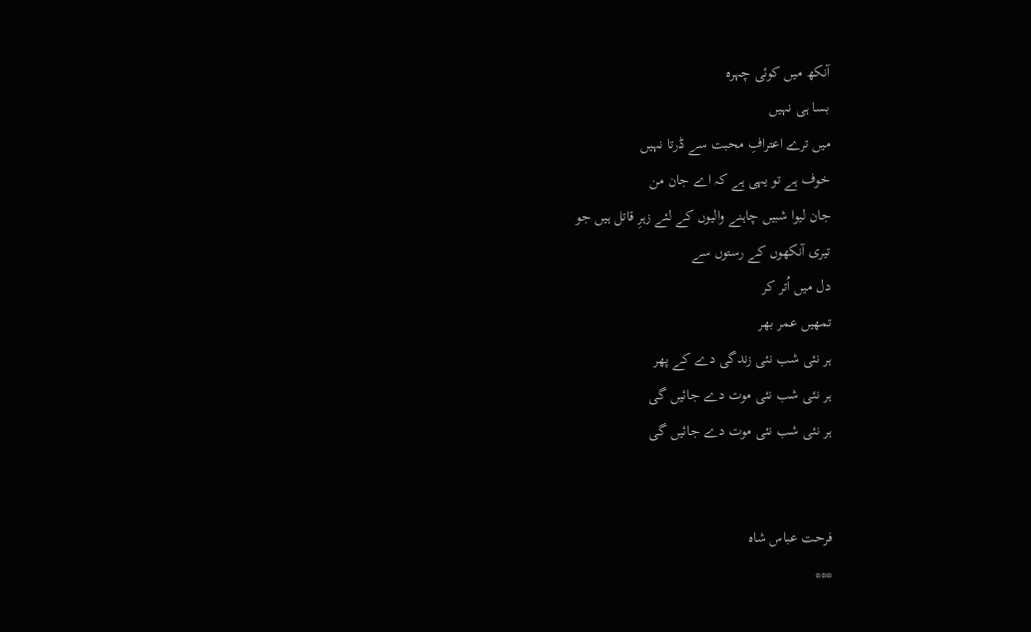آنکھ میں کوئی چہرہ
بسا ہی نہیں
میں ترے اعترافِ محبت سے ڈرتا نہیں
خوف ہے تو یہی ہے کہ اے جان من
جان لیوا شبیں چاہنے والیوں کے لئے زہرِ قاتل ہیں جو
تیری آنکھوں کے رستوں سے
دل میں اُتر کر
تمھیں عمر بھر
ہر نئی شب نئی زندگی دے کے پھر
ہر نئی شب نئی موت دے جائیں گی
ہر نئی شب نئی موت دے جائیں گی


فرحت عباس شاہ
***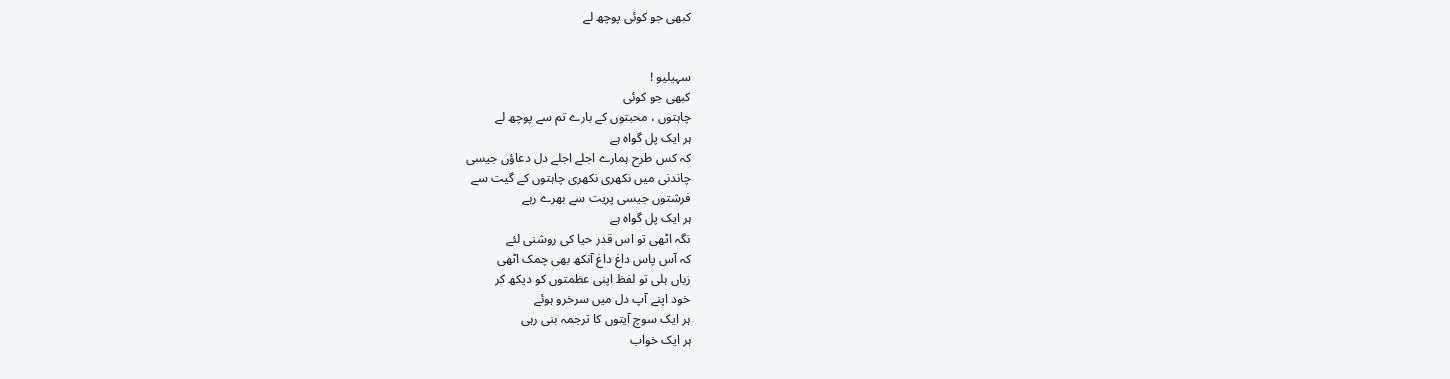کبھی جو کوئی پوچھ لے


سہیلیو !
کبھی جو کوئی
چاہتوں ، محبتوں کے بارے تم سے پوچھ لے
ہر ایک پل گواہ ہے
کہ کس طرح ہمارے اجلے اجلے دل دعاؤں جیسی
چاندنی میں نکھری نکھری چاہتوں کے گیت سے
فرشتوں جیسی پریت سے بھرے رہے
ہر ایک پل گواہ ہے
نگہ اٹھی تو اس قدر حیا کی روشنی لئے
کہ آس پاس داغ داغ آنکھ بھی چمک اٹھی
زباں ہلی تو لفظ اپنی عظمتوں کو دیکھ کر
خود اپنے آپ دل میں سرخرو ہوئے
ہر ایک سوچ آیتوں کا ترجمہ بنی رہی
ہر ایک خواب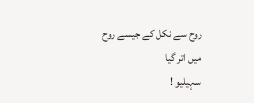روح سے نکل کے جیسے روح میں اتر گیا
سہیلیو !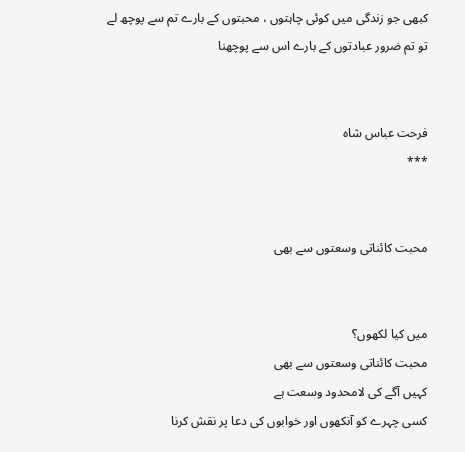کبھی جو زندگی میں کوئی چاہتوں ، محبتوں کے بارے تم سے پوچھ لے
تو تم ضرور عبادتوں کے بارے اس سے پوچھنا


فرحت عباس شاہ
***


محبت کائناتی وسعتوں سے بھی


میں کیا لکھوں؟
محبت کائناتی وسعتوں سے بھی
کہیں آگے کی لامحدود وسعت ہے
کسی چہرے کو آنکھوں اور خوابوں کی دعا پر نقش کرنا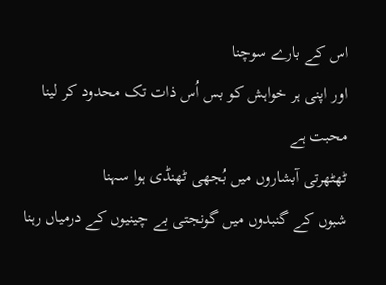اس کے بارے سوچنا
اور اپنی ہر خواہش کو بس اُس ذات تک محدود کر لینا
محبت ہے
ٹھٹھرتی آبشاروں میں بُجھی ٹھنڈی ہوا سہنا
شبوں کے گنبدوں میں گونجتی بے چینیوں کے درمیاں رہنا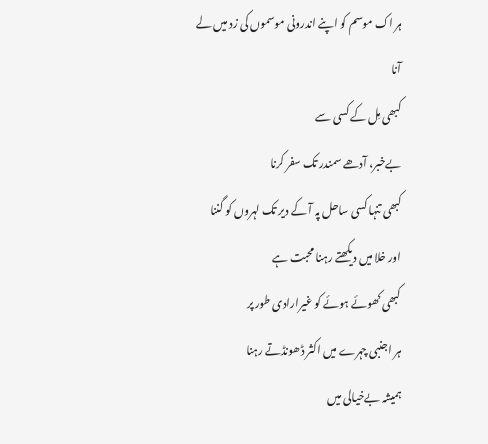ہر اک موسم کو اپنے اندرونی موسموں کی زد میں لے آنا
کبھی مِل کے کسی سے
بےخبر، آدھے سمندر تک سفر کرنا
کبھی تنہا کسی ساحل پہ آ کے دیر تک لہروں کو گننا
اور خلا میں دیکھتے رہنا محبت ہے
کبھی کھوئے ہوئے کو غیرارادی طور پر
ہر اجنبی چہرے میں اکثر ڈھونڈتے رہنا
ہمیشہ بےخیالی میں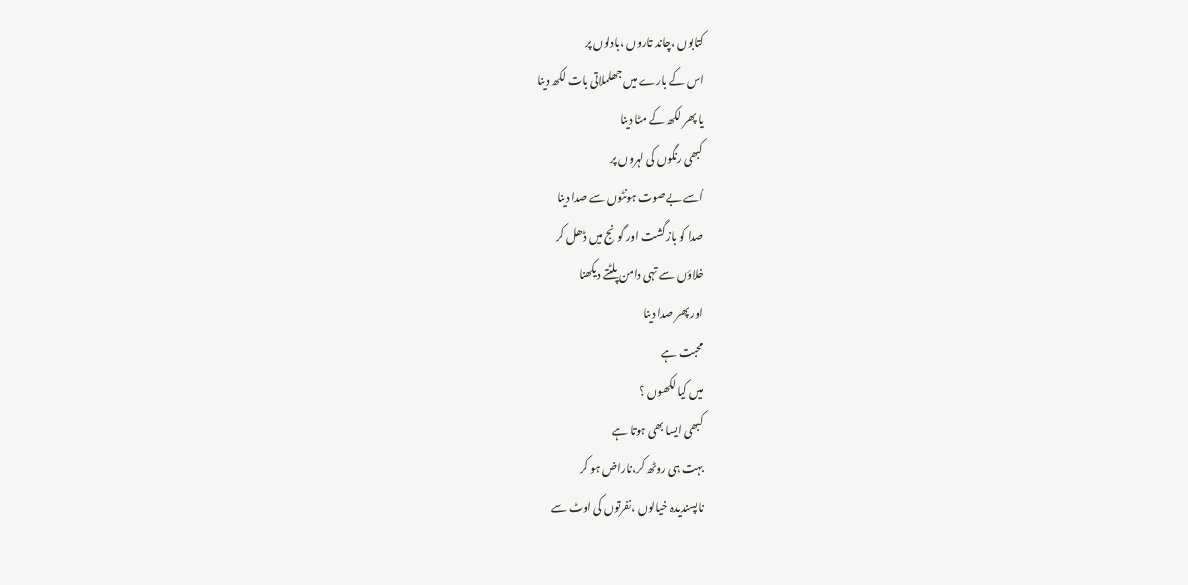کتابوں ،چاند تاروں ،بادلوں پر
اس کے بارے میں جھلملاتی بات لکھ دینا
یا پھر لکھ کے مٹا دینا
کبھی رنگوں کی لہروں پر
اُسے بےصوت ہونٹوں سے صدا دینا
صدا کو بازگشت اور گونج میں ڈھل کر
خلاؤں سے تہی دامن پلٹتے دیکھنا
اور پھر صدا دینا
محبت ہے
میں کیا لکھوں ؟
کبھی ایسا بھی ہوتا ہے
بہت ہی روٹھ کر،ناراض ہو کر
ناپسندیدہ خیالوں ،نفرتوں کی اوٹ سے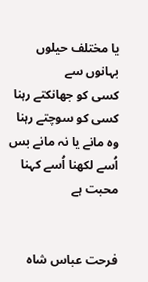یا مختلف حیلوں بہانوں سے
کسی کو جھانکتے رہنا
کسی کو سوچتے رہنا
وہ مانے یا نہ مانے بس اُسے لکھنا اُسے کہنا
محبت ہے


فرحت عباس شاہ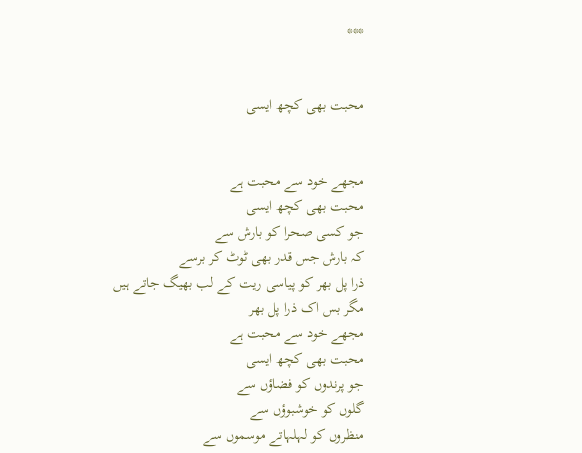***


محبت بھی کچھ ایسی


مجھے خود سے محبت ہے
محبت بھی کچھ ایسی
جو کسی صحرا کو بارش سے
کہ بارش جس قدر بھی ٹوٹ کر برسے
ذرا پل بھر کو پیاسی ریت کے لب بھیگ جاتے ہیں
مگر بس اک ذرا پل بھر
مجھے خود سے محبت ہے
محبت بھی کچھ ایسی
جو پرندوں کو فضاؤں سے
گلوں کو خوشبوؤں سے
منظروں کو لہلہاتے موسموں سے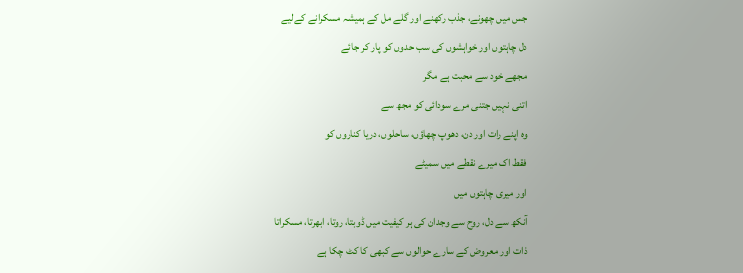جس میں چھونے، جذب رکھنے اور گلے مل کے ہمیشہ مسکرانے کےلیے
دل چاہتوں اور خواہشوں کی سب حدوں کو پار کر جائے
مجھے خود سے محبت ہے مگر
اتنی نہیں جتنی مرے سودائی کو مجھ سے
وہ اپنے رات اور دن، دھوپ چھاؤں، ساحلوں، دریا کناروں کو
فقط اک میرے نقطے میں سمیٹے
اور میری چاہتوں میں
آنکھ سے دل، روح سے وجدان کی ہر کیفیت میں ڈوبتا، روتا، ابھرتا، مسکراتا
ذات اور معروض کے سارے حوالوں سے کبھی کا کٹ چکا ہے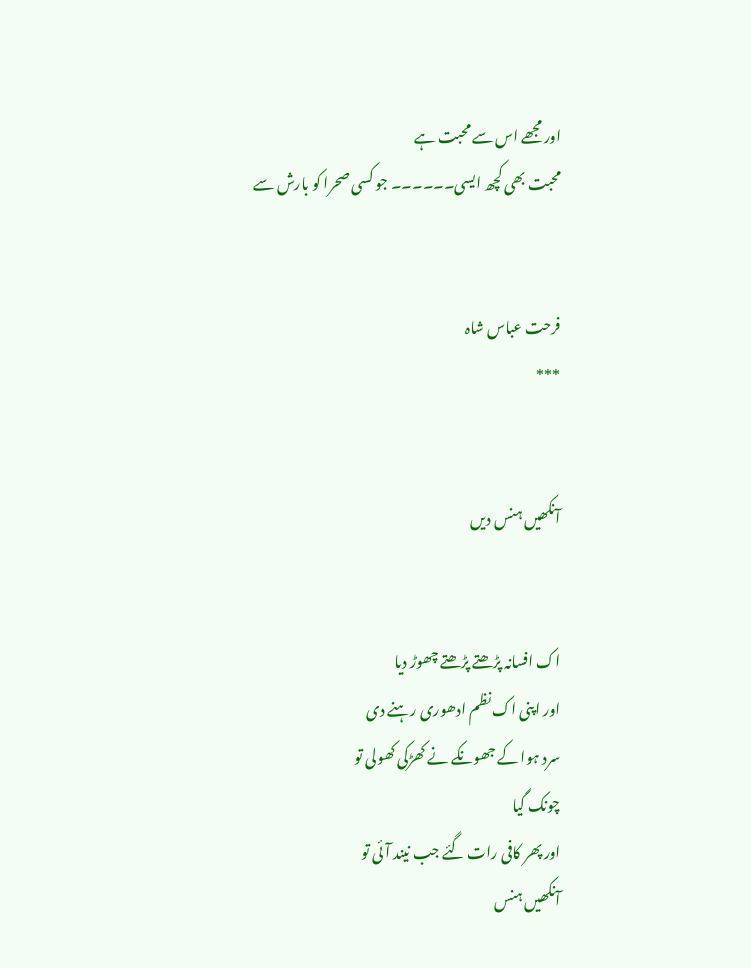اور مجھے اس سے محبت ہے
محبت بھی کچھ ایسی۔۔۔۔۔۔ جو کسی صحرا کو بارش سے


فرحت عباس شاہ
***


آنکھیں ہنس دیں


اک افسانہ پڑھتے پڑھتے چھوڑ دیا
اور اپنی اک نظم ادھوری رہنے دی
سرد ہوا کے جھونکے نے کھڑکی کھولی تو
چونک گیا
اور پھر کافی رات گئے جب نیند آئی تو
آنکھیں ہنس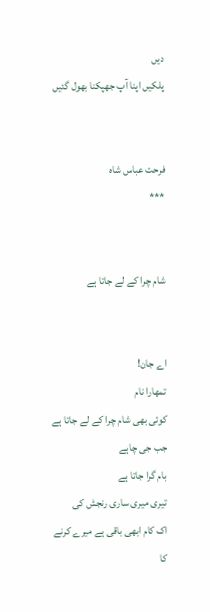دیں
پلکیں اپنا آپ جھپکنا بھول گئیں


فرحت عباس شاہ
***


شام چرا کے لے جاتا ہے


اے جان!
تمھارا نام
کوئی بھی شام چرا کے لے جاتا ہے
جب جی چاہے
بام گرا جاتا ہے
تیری میری ساری رنجش کی
اک کام ابھی باقی ہے میرے کرنے کا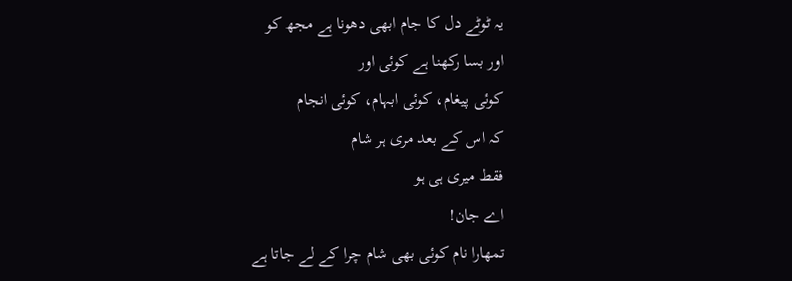یہ ٹوٹے دل کا جام ابھی دھونا ہے مجھ کو
اور بسا رکھنا ہے کوئی اور
کوئی پیغام، کوئی ابہام، کوئی انجام
کہ اس کے بعد مری ہر شام
فقط میری ہی ہو
اے جان!
تمھارا نام کوئی بھی شام چرا کے لے جاتا ہے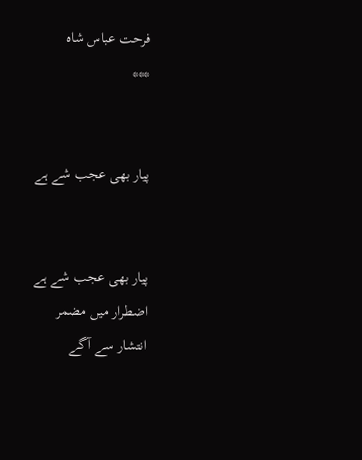فرحت عباس شاہ
***


پیار بھی عجب شے ہے


پیار بھی عجب شے ہے
اضطرار میں مضمر
انتشار سے آگے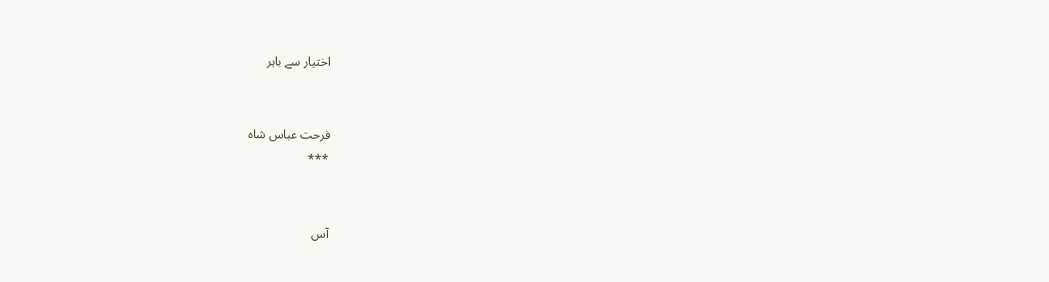اختیار سے باہر


فرحت عباس شاہ
***


آس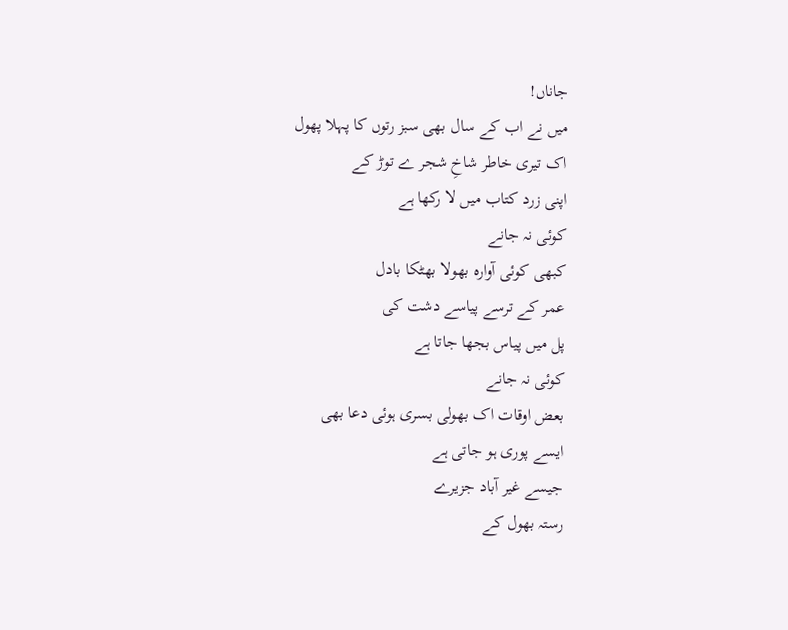جاناں!
میں نے اب کے سال بھی سبز رتوں کا پہلا پھول
اک تیری خاطر شاخِ شجر ے توڑ کے
اپنی زرد کتاب میں لا رکھا ہے
کوئی نہ جانے
کبھی کوئی آوارہ بھولا بھٹکا بادل
عمر کے ترسے پیاسے دشت کی
پل میں پیاس بجھا جاتا ہے
کوئی نہ جانے
بعض اوقات اک بھولی بسری ہوئی دعا بھی
ایسے پوری ہو جاتی ہے
جیسے غیر آباد جزیرے
رستہ بھول کے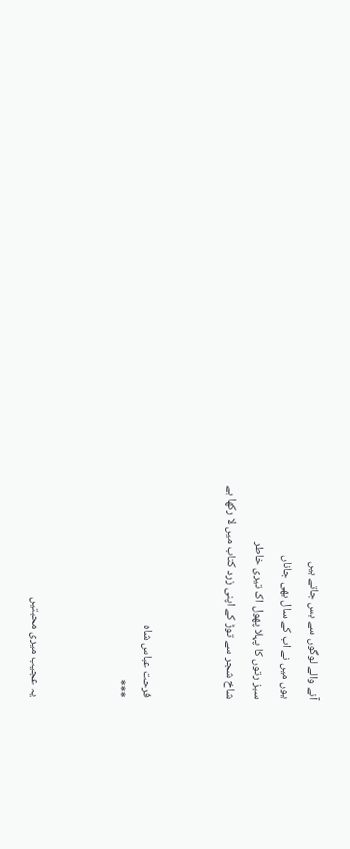آنے والے لوگوں سے بس جاتے ہیں
یوں میں نے اب کے سال بھی جاناں
سبز رتوں کا پہلا پھول اک تیری خاطر
شاخ شجر سے توڑ کے اپنی زرد کتاب میں لا رکھا ہے


فرحت عباس شاہ
***


یہ عجیب میری محبتیں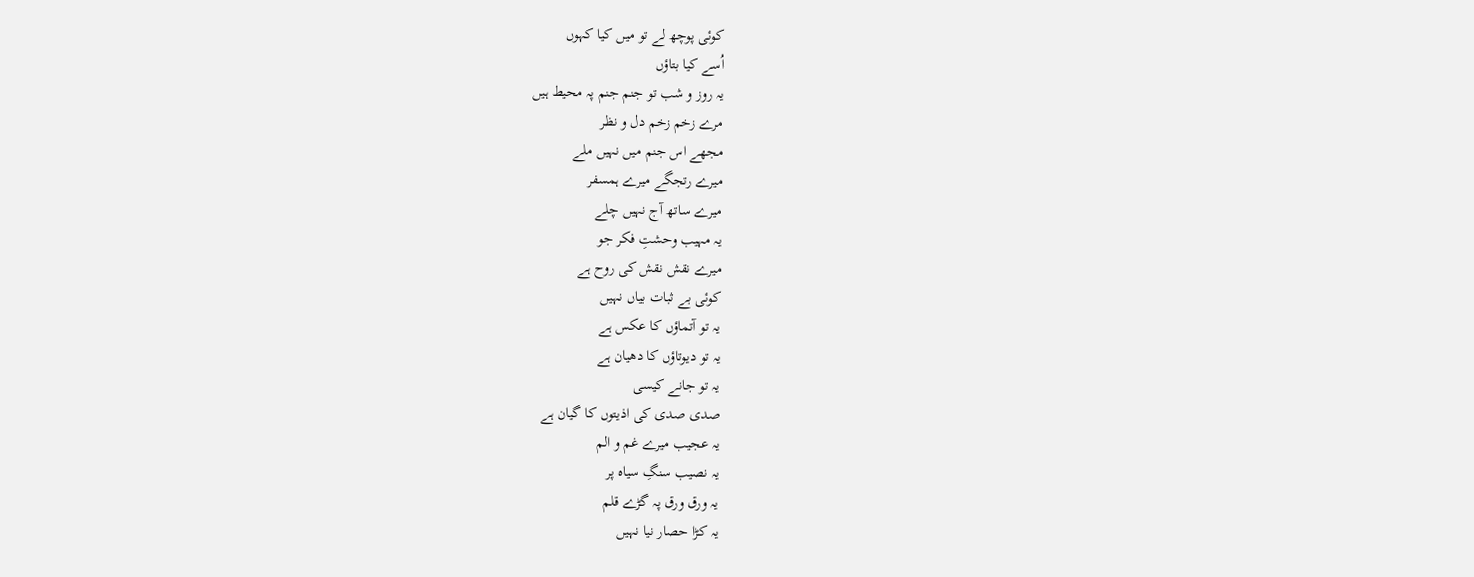کوئی پوچھ لے تو میں کیا کہوں
اُسے کیا بتاؤں
یہ روز و شب تو جنم جنم پہ محیط ہیں
مرے زخم زخم دل و نظر
مجھے اس جنم میں نہیں ملے
میرے رتجگے میرے ہمسفر
میرے ساتھ آج نہیں چلے
یہ مہیب وحشتِ فکر جو
میرے نقش نقش کی روح ہے
کوئی بے ثبات بیاں نہیں
یہ تو آتماؤں کا عکس ہے
یہ تو دیوتاؤں کا دھیان ہے
یہ تو جانے کیسی
صدی صدی کی اذیتوں کا گیان ہے
یہ عجیب میرے غم و الم
یہ نصیب سنگِ سیاہ پر
یہ ورق ورق پہ گڑے قلم
یہ کڑا حصار نیا نہیں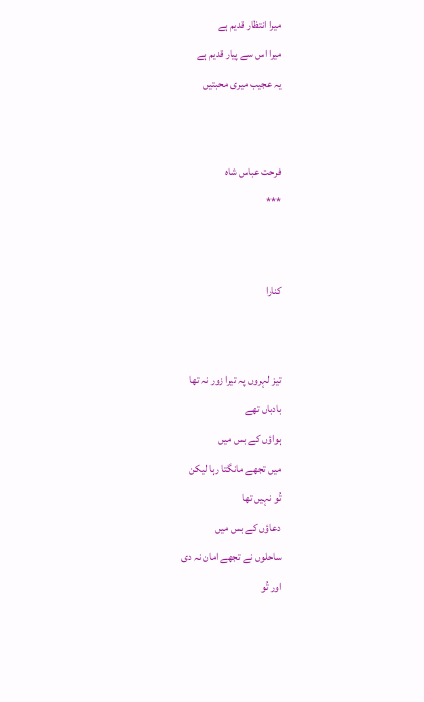میرا انتظار قدیم ہے
میرا اس سے پیار قدیم ہے
یہ عجیب میری محبتیں


فرحت عباس شاہ
***


کنارا


تیز لہروں پہ تیرا زور نہ تھا
بادباں تھے
ہواؤں کے بس میں
میں تجھے مانگتا رہا لیکن
تُو نہیں تھا
دعاؤں کے بس میں
ساحلوں نے تجھے امان نہ دی
اور تُو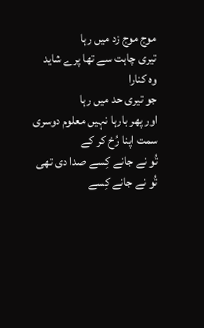موج موج زد میں رہا
تیری چاہت سے تھا پرے شاید
وہ کنارا
جو تیری حد میں رہا
اور پھر بارہا نہیں معلوم دوسری سمت اپنا رُخ کر کے
تُو نے جانے کِسے صدا دی تھی
تُو نے جانے کِسے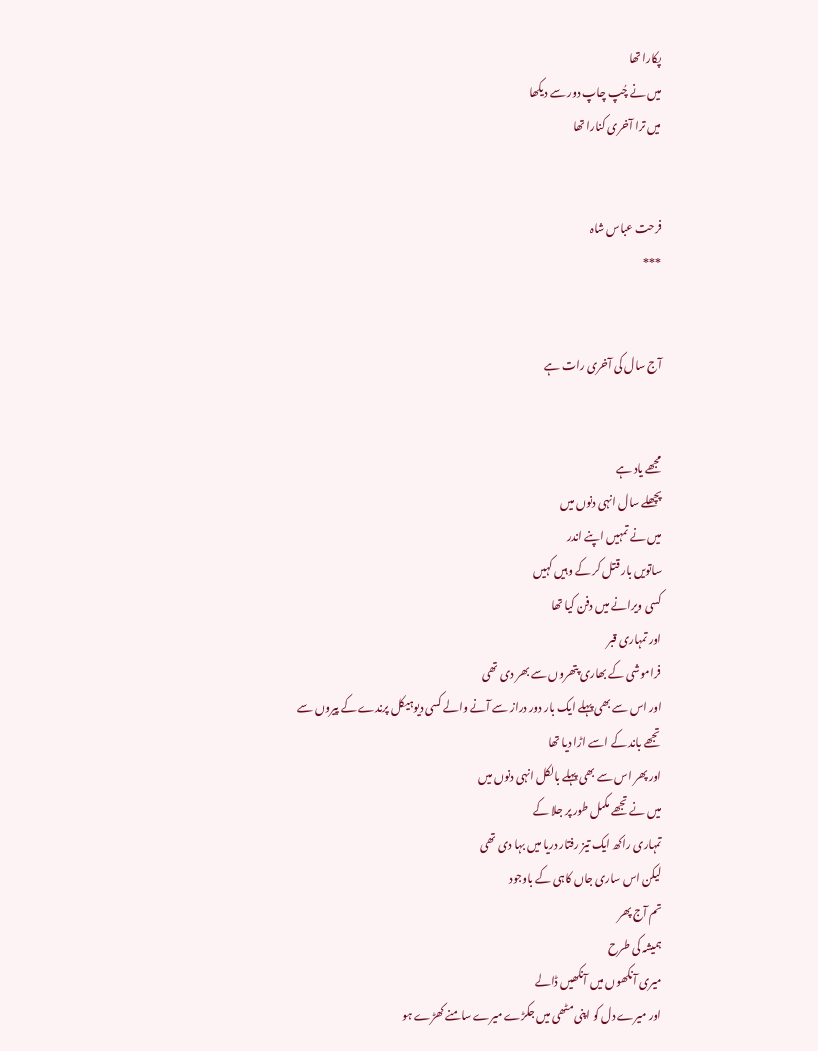پکارا تھا
میں نے چُپ چاپ دور سے دیکھا
میں ترا آخری کنارا تھا


فرحت عباس شاہ
***


آج سال کی آخری رات ہے


مجھے یاد ہے
پچھلے سال انہی دنوں میں
میں نے تمہیں اپنے اندر
ساتویں بار قتل کر کے وہیں کہیں
کسی ویرانے میں دفن کیا تھا
اور تمہاری قبر
فراموشی کے بھاری پتھروں سے بھر دی تھی
اور اس سے بھی پہلے ایک بار دور دراز سے آنے والے کسی دیوہیکل پرندے کے پیروں سے
تجھے باند کے اسے اڑا دیا تھا
اور پھر اس سے بھی پہلے بالکل انہی دنوں میں
میں نے تجھے مکمل طور پر جلا کے
تمہاری راکھ ایک تیز رفتار دریا میں بہا دی تھی
لیکن اس ساری جاں کاہی کے باوجود
تم آج پھر
ہمیشہ کی طرح
میری آنکھوں میں آنکھیں ڈالے
اور میرے دل کو اپنی مٹھی میں جکڑے میرے سامنے کھڑے ہو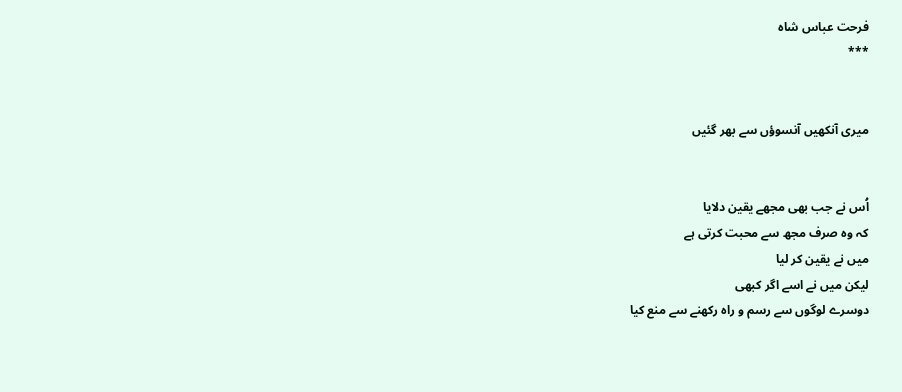فرحت عباس شاہ
***


میری آنکھیں آنسوؤں سے بھر گئیں


اُس نے جب بھی مجھے یقین دلایا
کہ وہ صرف مجھ سے محبت کرتی ہے
میں نے یقین کر لیا
لیکن میں نے اسے اگر کبھی
دوسرے لوگوں سے رسم و راہ رکھنے سے منع کیا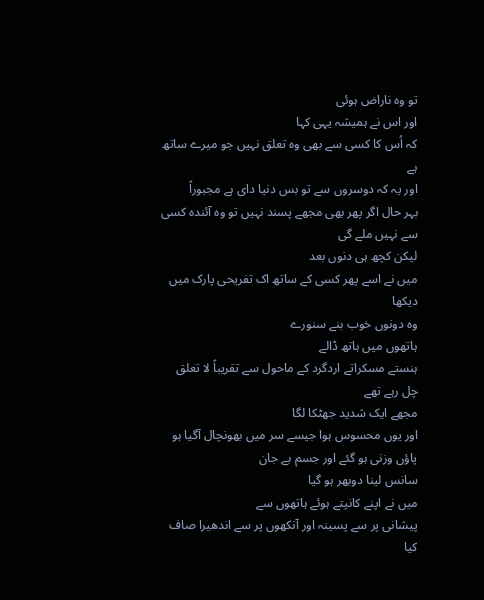تو وہ ناراض ہوئی
اور اس نے ہمیشہ یہی کہا
کہ اُس کا کسی سے بھی وہ تعلق نہیں جو میرے ساتھ ہے
اور یہ کہ دوسروں سے تو بس دنیا دای ہے مجبوراً
بہر حال اگر پھر بھی مجھے پسند نہیں تو وہ آئندہ کسی سے نہیں ملے گی
لیکن کچھ ہی دنوں بعد
میں نے اسے پھر کسی کے ساتھ اک تفریحی پارک میں دیکھا
وہ دونوں خوب بنے سنورے
ہاتھوں میں ہاتھ ڈالے
ہنستے مسکراتے اردگرد کے ماحول سے تقریباً لا تعلق
چل رہے تھے
مجھے ایک شدید جھٹکا لگا
اور یوں محسوس ہوا جیسے سر میں بھونچال آگیا ہو
پاؤں وزنی ہو گئے اور جسم بے جان
سانس لینا دوبھر ہو گیا
میں نے اپنے کانپتے ہوئے ہاتھوں سے
پیشانی پر سے پسینہ اور آنکھوں پر سے اندھیرا صاف کیا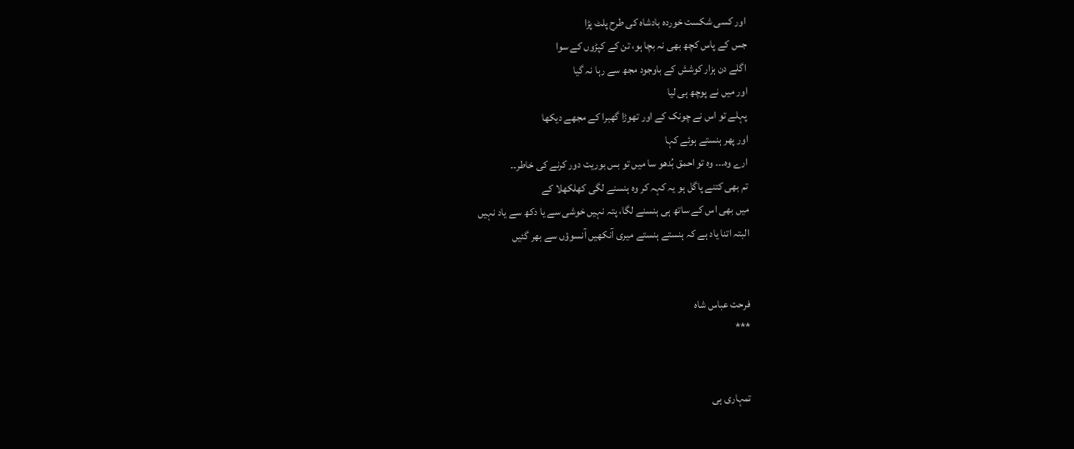اور کسی شکست خوردہ بادشاہ کی طرح پلٹ پڑا
جس کے پاس کچھ بھی نہ بچا ہو، تن کے کپڑوں کے سوا
اگلے دن ہزار کوشش کے باوجود مجھ سے رہا نہ گیا
اور میں نے پوچھ ہی لیا
پہلے تو اس نے چونک کے اور تھوڑا گھبرا کے مجھے دیکھا
اور پھر ہنستے ہوئے کہا
ارے وہ۔۔۔ وہ تو احمق بُدھو سا میں تو بس بوریت دور کرنے کی خاطر۔۔
تم بھی کتنے پاگل ہو یہ کہہ کر وہ ہنسنے لگی کھلکھلا کے
میں بھی اس کے ساتھ ہی ہنسنے لگا، پتہ نہیں خوشی سے یا دکھ سے یاد نہیں
البتہ اتنا یاد ہے کہ ہنستے ہنستے میری آنکھیں آنسوؤں سے بھر گئیں


فرحت عباس شاہ
***


تمہاری ہی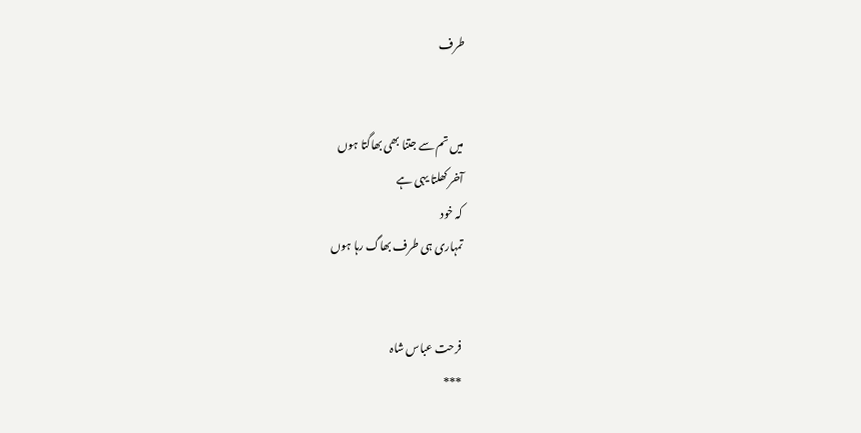طرف


میں تم سے جتنا بھی بھاگتا ہوں
آخر کھلتا یہی ہے
کہ خود
تمہاری ہی طرف بھاگ رہا ہوں


فرحت عباس شاہ
***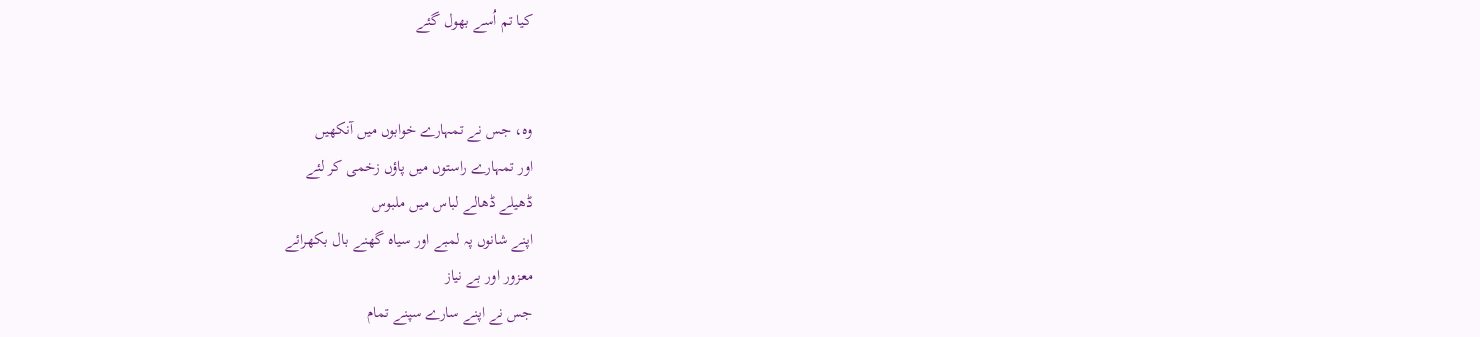کیا تم اُسے بھول گئے


وہ، جس نے تمہارے خوابوں میں آنکھیں
اور تمہارے راستوں میں پاؤں زخمی کر لئے
ڈھیلے ڈھالے لباس میں ملبوس
اپنے شانوں پہ لمبے اور سیاہ گھنے بال بکھرائے
معزور اور بے نیاز
جس نے اپنے سارے سپنے تمام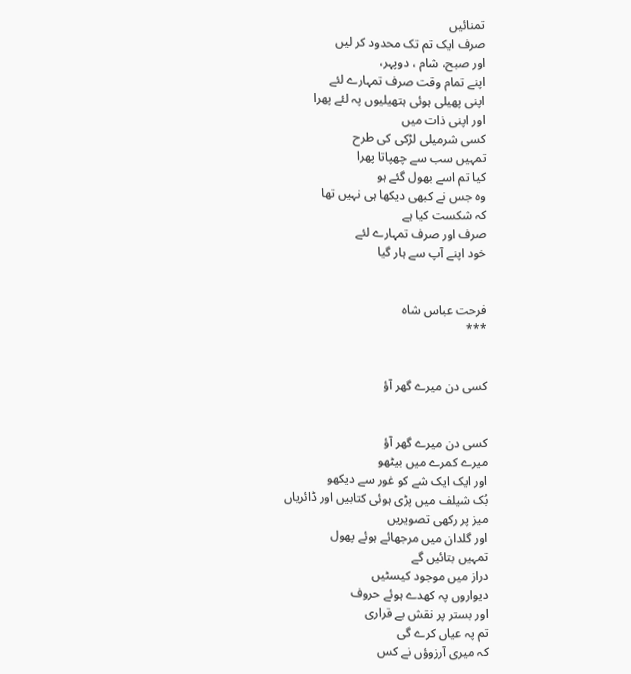تمنائیں
صرف ایک تم تک محدود کر لیں
اور صبح، شام ، دوپہر،
اپنے تمام وقت صرف تمہارے لئے
اپنی پھیلی ہوئی ہتھیلیوں پہ لئے پھرا
اور اپنی ذات میں
کسی شرمیلی لڑکی کی طرح
تمہیں سب سے چھپاتا پھرا
کیا تم اسے بھول گئے ہو
وہ جس نے کبھی دیکھا ہی نہیں تھا
کہ شکست کیا ہے
صرف اور صرف تمہارے لئے
خود اپنے آپ سے ہار گیا


فرحت عباس شاہ
***


کسی دن میرے گھر آؤ


کسی دن میرے گھر آؤ
میرے کمرے میں بیٹھو
اور ایک ایک شے کو غور سے دیکھو
بُک شیلف میں پڑی ہوئی کتابیں اور ڈائریاں
میز پر رکھی تصویریں
اور گلدان میں مرجھائے ہوئے پھول
تمہیں بتائیں گے
دراز میں موجود کیسٹیں
دیواروں پہ کھدے ہوئے حروف
اور بستر پر نقش بے قراری
تم پہ عیاں کرے گی
کہ میری آرزوؤں نے کس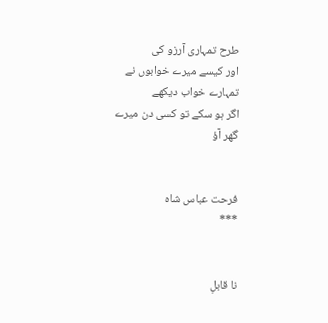طرح تمہاری آرزو کی
اور کیسے میرے خوابوں نے تمہارے خواب دیکھے
اگر ہو سکے تو کسی دن میرے گھر آؤ


فرحت عباس شاہ
***


نا قابلِ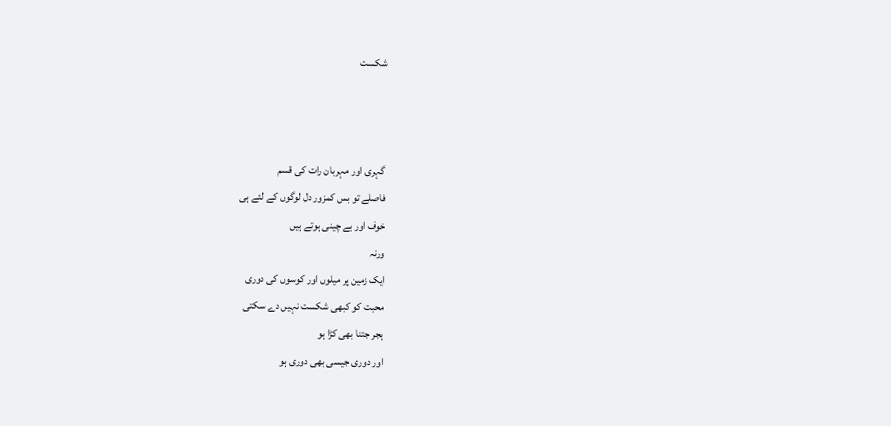شکست



گہری اور مہربان رات کی قسم
فاصلے تو بس کمزور دل لوگوں کے لئے ہی
خوف اور بے چینی ہوتے ہیں
ورنہ
ایک زمین پر میلوں اور کوسوں کی دوری
محبت کو کبھی شکست نہیں دے سکتی
ہجر جتنا بھی کڑا ہو
اور دوری جیسی بھی دوری ہو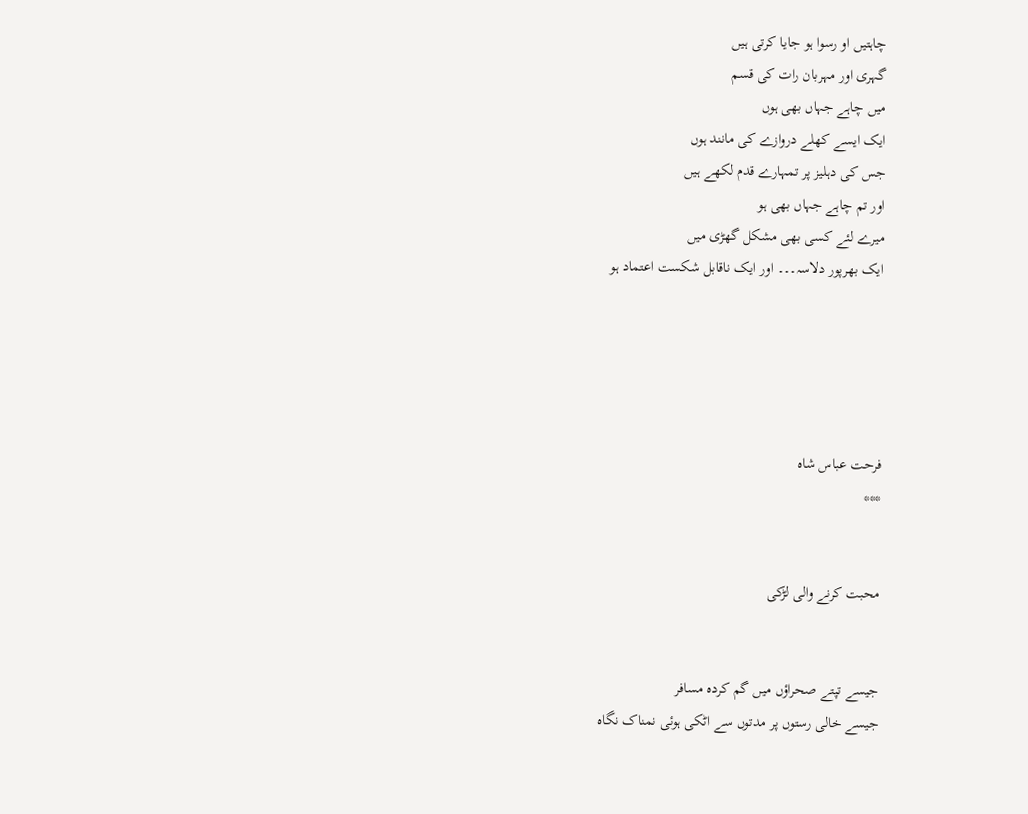چاہتیں او رسوا ہو جایا کرتی ہیں
گہری اور مہربان رات کی قسم
میں چاہے جہاں بھی ہوں
ایک ایسے کھلے دروازے کی مانند ہوں
جس کی دہلیز پر تمہارے قدم لکھے ہیں
اور تم چاہے جہاں بھی ہو
میرے لئے کسی بھی مشکل گھڑی میں
ایک بھرپور دلاسہ۔۔۔ اور ایک ناقابل شکست اعتماد ہو





فرحت عباس شاہ
***


محبت کرنے والی لڑکی


جیسے تپتے صحراؤں میں گم کردہ مسافر
جیسے خالی رستوں پر مدتوں سے اٹکی ہوئی نمناک نگاہ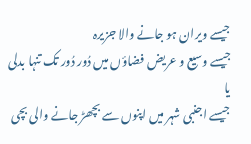جیسے ویران ہو جانے والا جزیرہ
جیسے وسیع و عریض فضاؤں میں دُور دُور تک تنہا بدلی
یا
جیسے اجنبی شہر میں اپنوں سے بچھڑ جانے والی بچی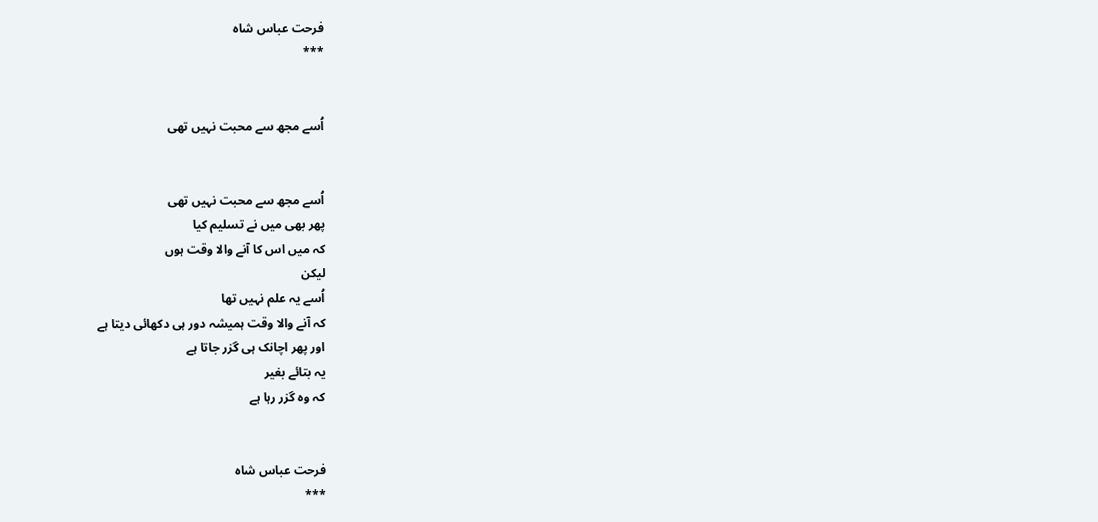فرحت عباس شاہ
***


اُسے مجھ سے محبت نہیں تھی


اُسے مجھ سے محبت نہیں تھی
پھر بھی میں نے تسلیم کیا
کہ میں اس کا آنے والا وقت ہوں
لیکن
اُسے یہ علم نہیں تھا
کہ آنے والا وقت ہمیشہ دور ہی دکھائی دیتا ہے
اور پھر اچانک ہی گزر جاتا ہے
یہ بتائے بغیر
کہ وہ گزر رہا ہے


فرحت عباس شاہ
***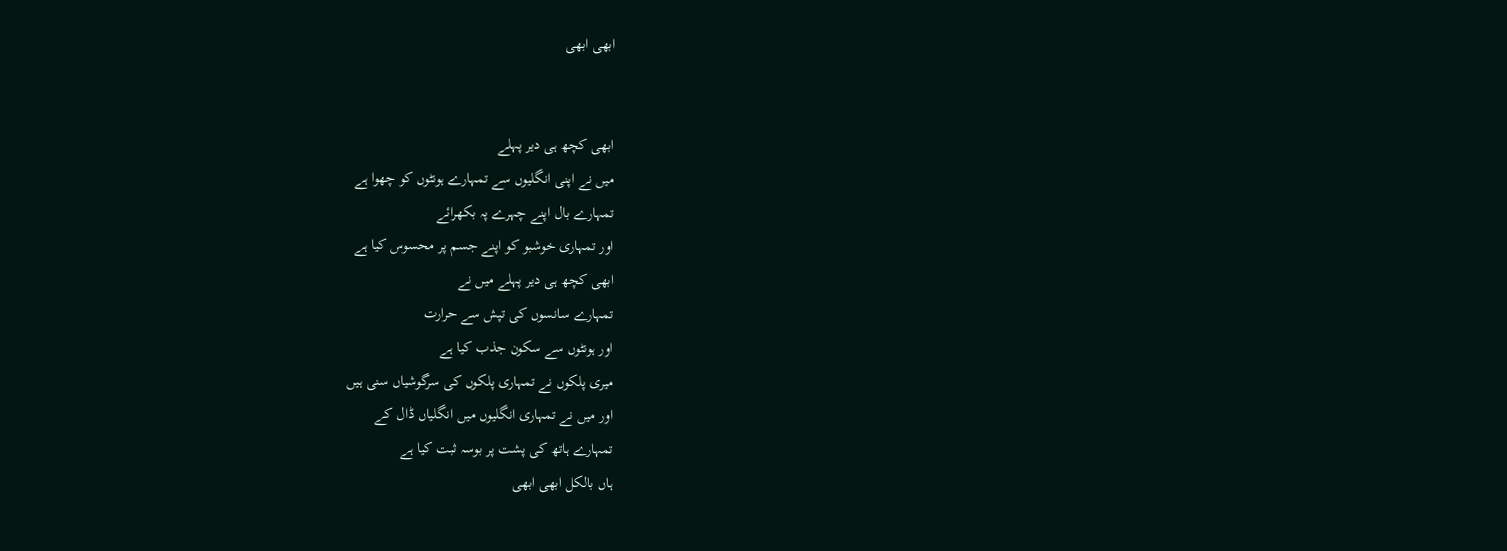ابھی ابھی


ابھی کچھ ہی دیر پہلے
میں نے اپنی انگلیوں سے تمہارے ہونٹوں کو چھوا ہے
تمہارے بال اپنے چہرے پہ بکھرائے
اور تمہاری خوشبو کو اپنے جسم پر محسوس کیا ہے
ابھی کچھ ہی دیر پہلے میں نے
تمہارے سانسوں کی تپش سے حرارت
اور ہونٹوں سے سکون جذب کیا ہے
میری پلکوں نے تمہاری پلکوں کی سرگوشیاں سنی ہیں
اور میں نے تمہاری انگلیوں میں انگلیاں ڈال کے
تمہارے ہاتھ کی پشت پر بوسہ ثبت کیا ہے
ہاں بالکل ابھی ابھی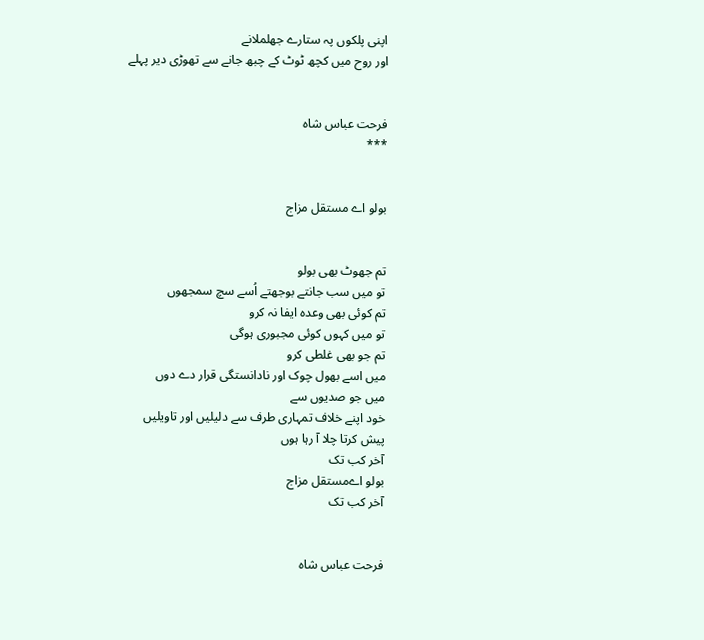اپنی پلکوں پہ ستارے جھلملانے
اور روح میں کچھ ٹوٹ کے چبھ جانے سے تھوڑی دیر پہلے


فرحت عباس شاہ
***


بولو اے مستقل مزاج


تم جھوٹ بھی بولو
تو میں سب جانتے بوجھتے اُسے سچ سمجھوں
تم کوئی بھی وعدہ ایفا نہ کرو
تو میں کہوں کوئی مجبوری ہوگی
تم جو بھی غلطی کرو
میں اسے بھول چوک اور نادانستگی قرار دے دوں
میں جو صدیوں سے
خود اپنے خلاف تمہاری طرف سے دلیلیں اور تاویلیں
پیش کرتا چلا آ رہا ہوں
آخر کب تک
بولو اےمستقل مزاج
آخر کب تک


فرحت عباس شاہ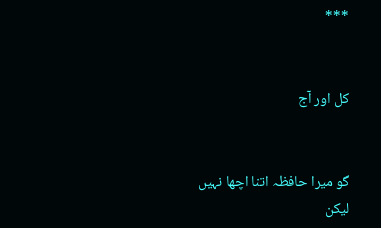***


کل اور آج


گو میرا حافظہ اتنا اچھا نہیں
لیکن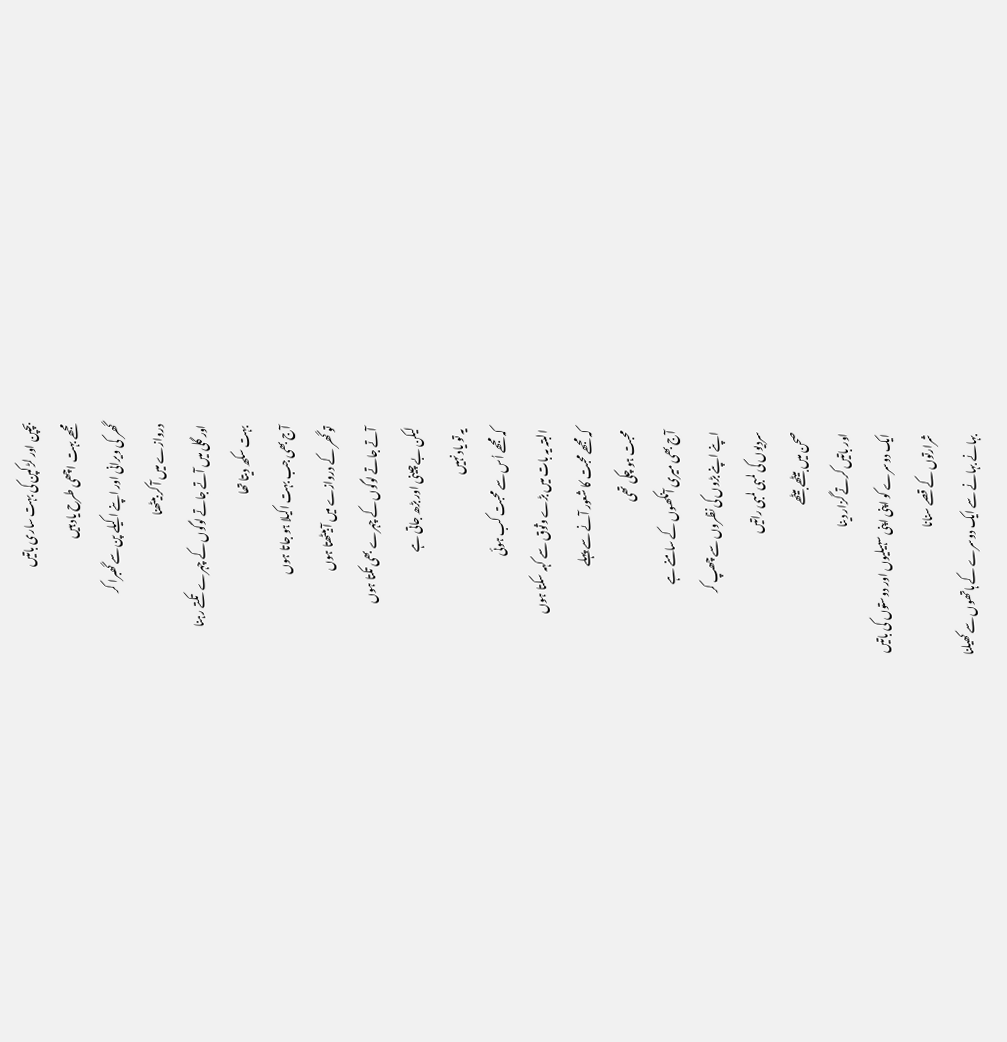بچپن اور لڑکپن کی بہت ساری باتیں
مجھے بہت اچھی طرح یاد ہیں
گھر کی ویرانی اور اپنے اکیلے پن سے گھبرا کر
دروازے میں آ کر بیٹھنا
اور گلی میں آتے جاتے لوگوں کے چہرے تکتے رہنا
بہت سکھ دیتا تھا
آج بھی جب بہت اکیلا ہو جاتا ہوں
تو گھر کے دروازے میں آ بیٹھتا ہوں
آتے جاتے لوگوں کے چہرے بھی تکتا ہوں
لیکن بے چینی اور بڑھ جاتی ہے
یہ تو یاد نہیں
کہ مجھے اُس سے محبت کب ہوئی
البتہ یہ بات میں بڑے وثوق سے کہہ سکتا ہوں
کہ مجھے محبت کا شعور آنے سے پہلے
محبت ہو چکی تھی
آج بھی میری آنکھوں کے سامنے ہے
اپنے اپنے بڑوں کی نظروں سے چھپ کر
سردیوں کی لمبی لمبی راتیں
صحن میں بیٹھے بیٹھے
اور باتیں کرتے گزار دینا
ایک دوسرے کو اپنی اپنی سہیلیوں اور دوستوں کی باتیں
شرارتوں کے قصے سنانا
بہانے بہانے سے ایک دوسرے کے ہاتھوں سے کھیلنا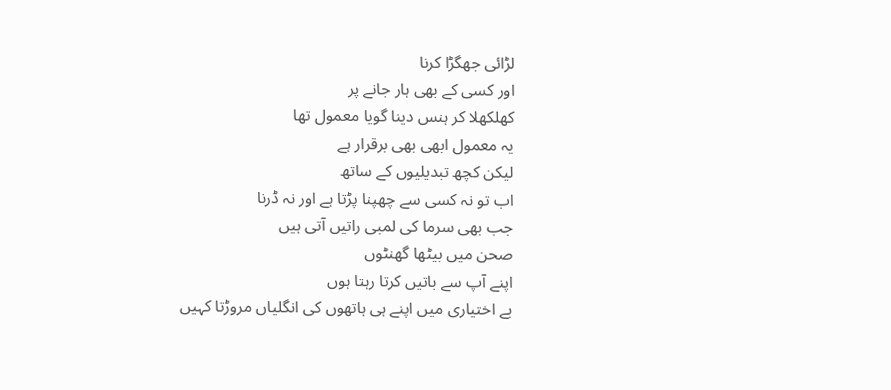لڑائی جھگڑا کرنا
اور کسی کے بھی ہار جانے پر
کھلکھلا کر ہنس دینا گویا معمول تھا
یہ معمول ابھی بھی برقرار ہے
لیکن کچھ تبدیلیوں کے ساتھ
اب تو نہ کسی سے چھپنا پڑتا ہے اور نہ ڈرنا
جب بھی سرما کی لمبی راتیں آتی ہیں
صحن میں بیٹھا گھنٹوں
اپنے آپ سے باتیں کرتا رہتا ہوں
بے اختیاری میں اپنے ہی ہاتھوں کی انگلیاں مروڑتا کہیں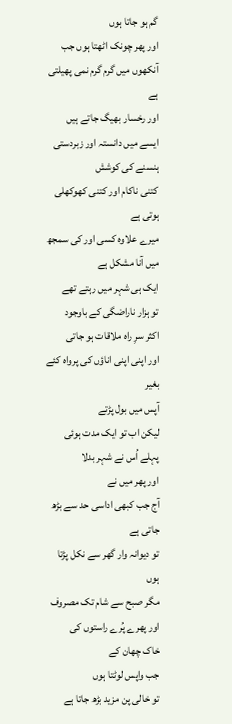گم ہو جاتا ہوں
اور پھر چونک اٹھتا ہوں جب آنکھوں میں گرم گرم نمی پھیلتی ہے
اور رخسار بھیگ جاتے ہیں
ایسے میں دانستہ اور زبردستی ہنسنے کی کوشش
کتنی ناکام اور کتنی کھوکھلی ہوتی ہے
میرے علاوہ کسی اور کی سمجھ میں آنا مشکل ہے
ایک ہی شہر میں رہتے تھے
تو ہزار ناراضگی کے باوجود
اکثر سرِ راہ ملاقات ہو جاتی
اور اپنی اپنی اناؤں کی پرواہ کئے بغیر
آپس میں بول پڑتے
لیکن اب تو ایک مدت ہوئی
پہلے اُس نے شہر بدلا
اور پھر میں نے
آج جب کبھی اداسی حد سے بڑھ جاتی ہے
تو دیوانہ وار گھر سے نکل پڑتا ہوں
مگر صبح سے شام تک مصروف اور پھرے پُرے راستوں کی
خاک چھان کے
جب واپس لوٹتا ہوں
تو خالی پن مزید بڑھ جاتا ہے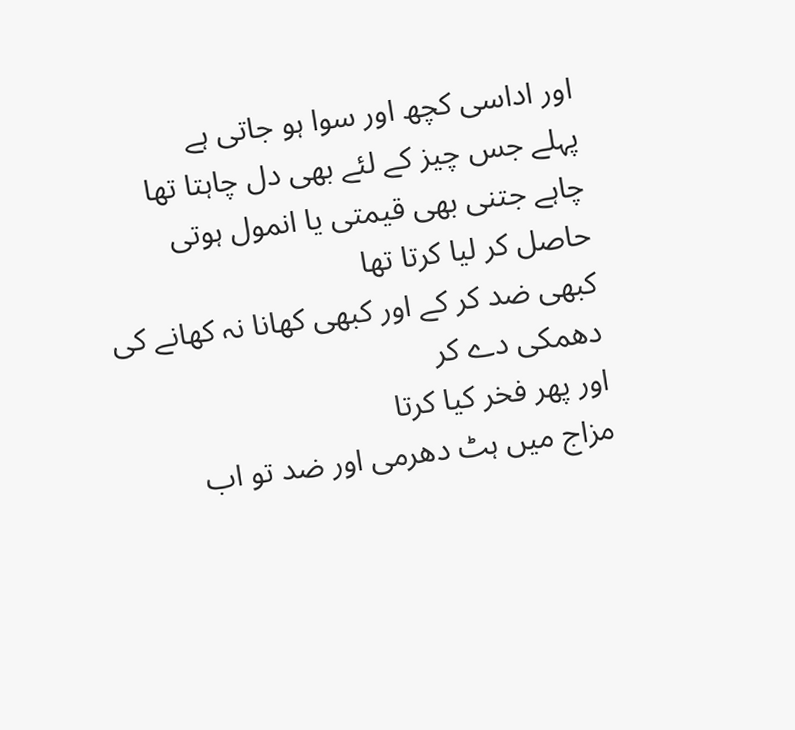اور اداسی کچھ اور سوا ہو جاتی ہے
پہلے جس چیز کے لئے بھی دل چاہتا تھا
چاہے جتنی بھی قیمتی یا انمول ہوتی
حاصل کر لیا کرتا تھا
کبھی ضد کر کے اور کبھی کھانا نہ کھانے کی دھمکی دے کر
اور پھر فخر کیا کرتا
مزاج میں ہٹ دھرمی اور ضد تو اب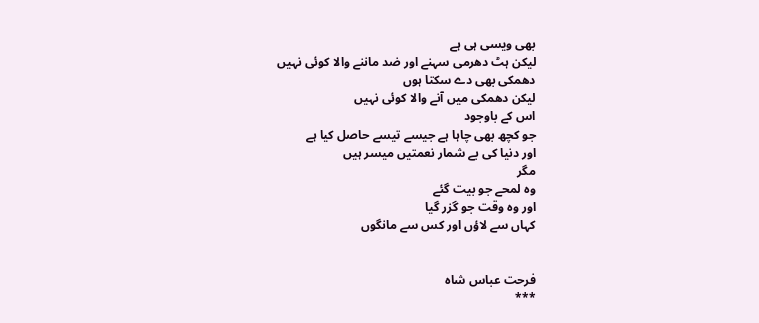بھی ویسی ہی ہے
لیکن ہٹ دھرمی سہنے اور ضد ماننے والا کوئی نہیں
دھمکی بھی دے سکتا ہوں
لیکن دھمکی میں آنے والا کوئی نہیں
اس کے باوجود
جو کچھ بھی چاہا ہے جیسے تیسے حاصل کیا ہے
اور دنیا کی بے شمار نعمتیں میسر ہیں
مگر
وہ لمحے جو بیت گئے
اور وہ وقت جو گزر گیا
کہاں سے لاؤں اور کس سے مانگوں


فرحت عباس شاہ
***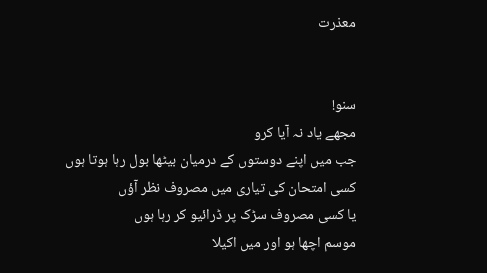معذرت


سنو!
مجھے یاد نہ آیا کرو
جب میں اپنے دوستوں کے درمیان بیٹھا بول رہا ہوتا ہوں
کسی امتحان کی تیاری میں مصروف نظر آؤں
یا کسی مصروف سڑک پر ڈرائیو کر رہا ہوں
موسم اچھا ہو اور میں اکیلا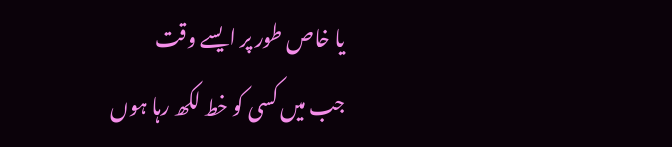یا خاص طور پر ایسے وقت
جب میں کسی کو خط لکھ رہا ہوں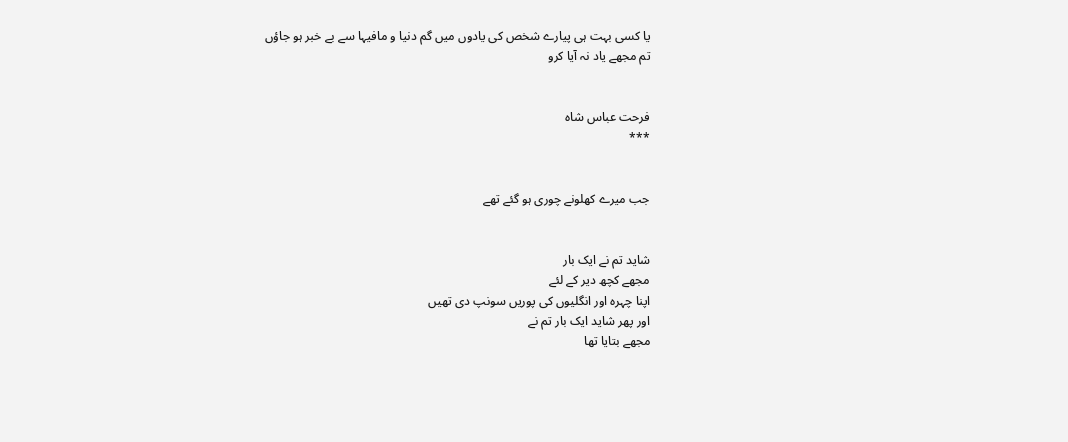یا کسی بہت ہی پیارے شخص کی یادوں میں گم دنیا و مافیہا سے بے خبر ہو جاؤں
تم مجھے یاد نہ آیا کرو


فرحت عباس شاہ
***


جب میرے کھلونے چوری ہو گئے تھے


شاید تم نے ایک بار
مجھے کچھ دیر کے لئے
اپنا چہرہ اور انگلیوں کی پوریں سونپ دی تھیں
اور پھر شاید ایک بار تم نے
مجھے بتایا تھا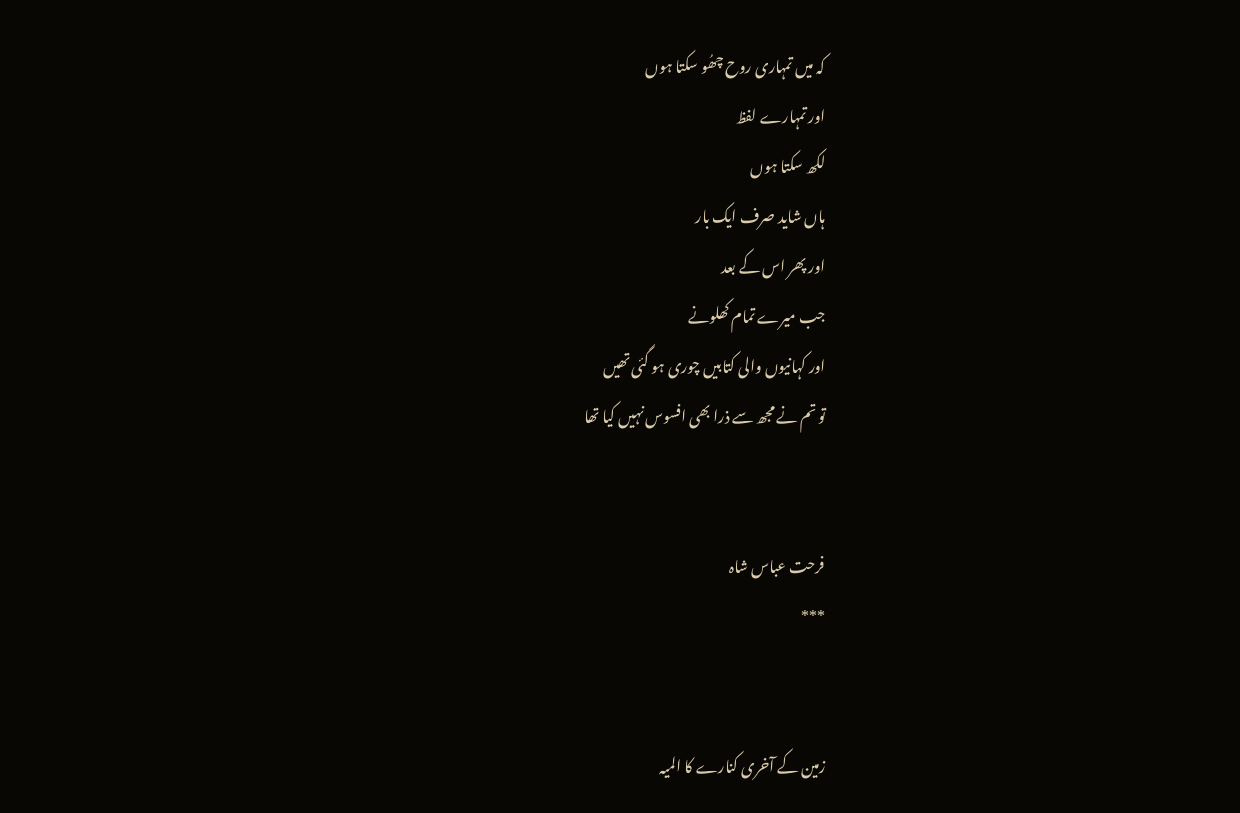کہ میں تمہاری روح چھُو سکتا ہوں
اور تمہارے لفظ
لکھ سکتا ہوں
ہاں شاید صرف ایک بار
اور پھر اس کے بعد
جب میرے تمام کھلونے
اور کہانیوں والی کتابیں چوری ہو گئی تھیں
تو تم نے مجھ سے ذرا بھی افسوس نہیں کیا تھا


فرحت عباس شاہ
***


زمین کے آخری کنارے کا المیہ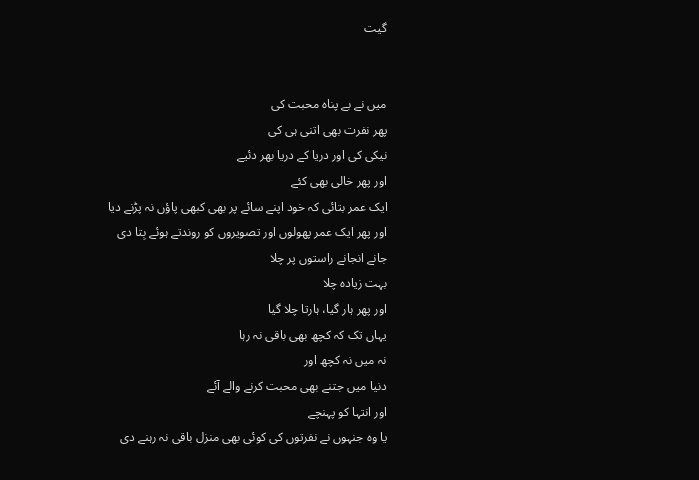گیت


میں نے بے پناہ محبت کی
پھر نفرت بھی اتنی ہی کی
نیکی کی اور دریا کے دریا بھر دئیے
اور پھر خالی بھی کئے
ایک عمر بتائی کہ خود اپنے سائے پر بھی کبھی پاؤں نہ پڑنے دیا
اور پھر ایک عمر پھولوں اور تصویروں کو روندتے ہوئے بِتا دی
جانے انجانے راستوں پر چلا
بہت زیادہ چلا
اور پھر ہار گیا، ہارتا چلا گیا
یہاں تک کہ کچھ بھی باقی نہ رہا
نہ میں نہ کچھ اور
دنیا میں جتنے بھی محبت کرنے والے آئے
اور انتہا کو پہنچے
یا وہ جنہوں نے نفرتوں کی کوئی بھی منزل باقی نہ رہنے دی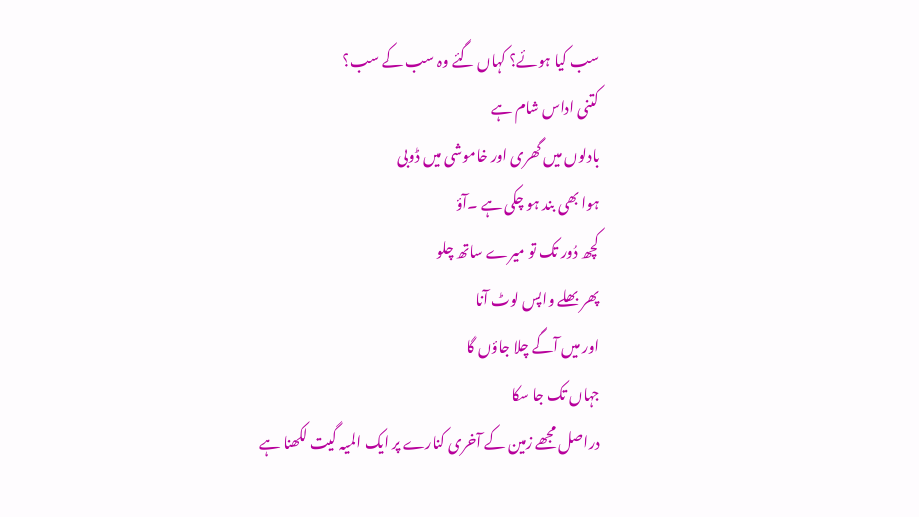سب کیا ہوئے؟ کہاں گئے وہ سب کے سب؟
کتنی اداس شام ہے
بادلوں میں گھری اور خاموشی میں ڈوبی
ہوا بھی بند ہو چکی ہے ۔آؤ
کچھ دُور تک تو میرے ساتھ چلو
پھر بھلے واپس لوٹ آنا
اور میں آگے چلا جاؤں گا
جہاں تک جا سکا
دراصل مجھے زمین کے آخری کنارے پر ایک المیہ گیت لکھنا ہے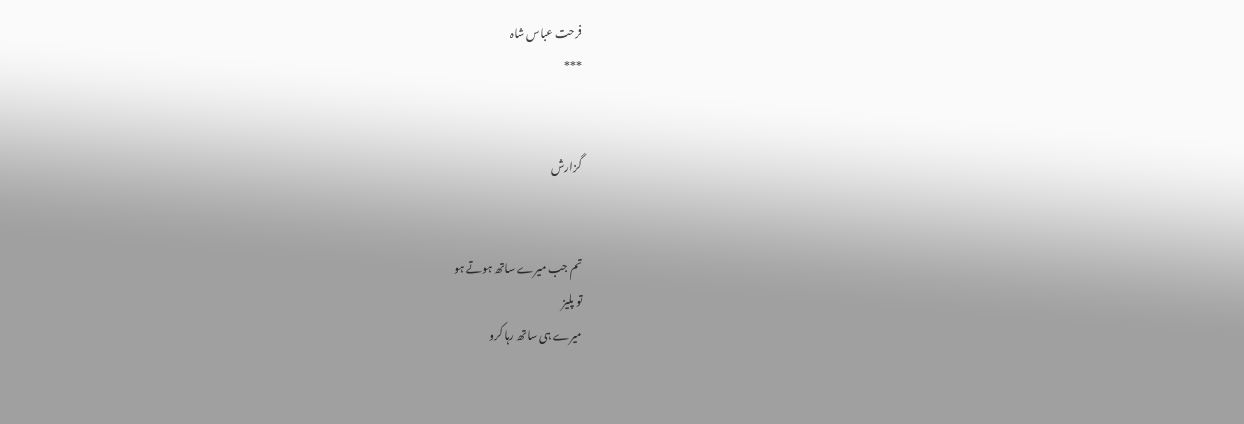فرحت عباس شاہ
***


گزارش


تم جب میرے ساتھ ہوتے ہو
تو پلیز
میرے ہی ساتھ رہا کرو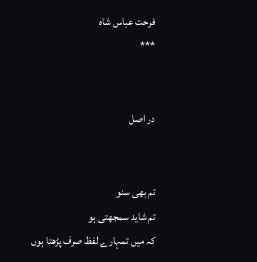فرحت عباس شاہ
***


در اصل


تم بھی سنو
تم شاید سمجھتی ہو
کہ میں تمہارے لفظ صرف پڑھتا ہوں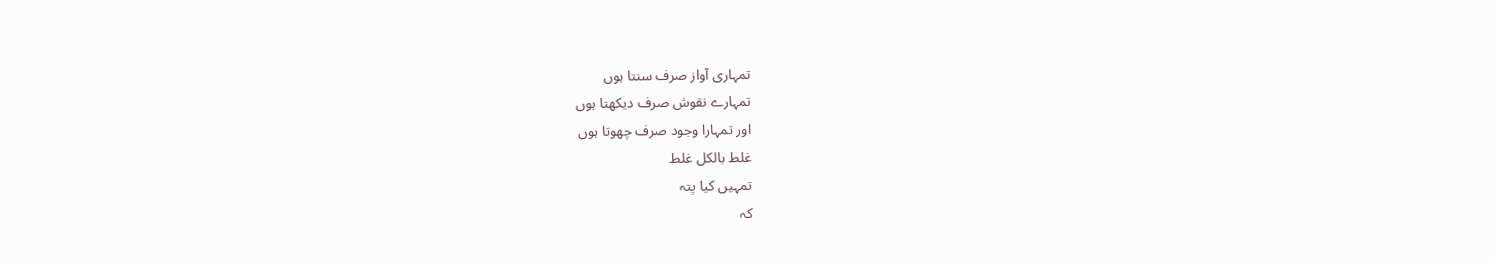تمہاری آواز صرف سنتا ہوں
تمہارے نقوش صرف دیکھتا ہوں
اور تمہارا وجود صرف چھوتا ہوں
غلط بالکل غلط
تمہیں کیا پتہ
کہ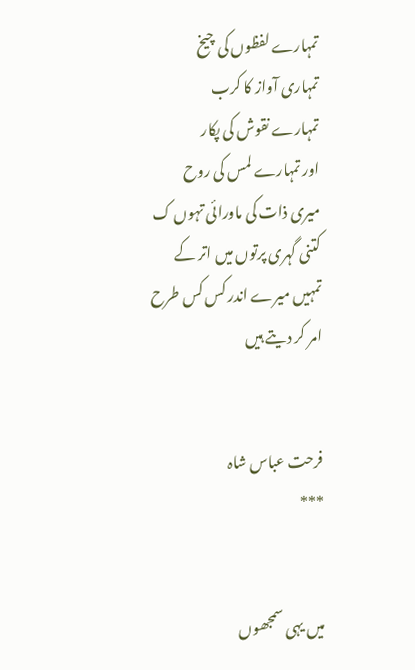تمہارے لفظوں کی چیخ
تمہاری آواز کا کرب
تمہارے نقوش کی پکار
اور تمہارے لمس کی روح
میری ذات کی ماورائی تہوں ک
کتنی گہری پرتوں میں اتر کے
تمہیں میرے اندر کس کس طرح
امر کر دیتے ہیں


فرحت عباس شاہ
***


میں یہی سمجھوں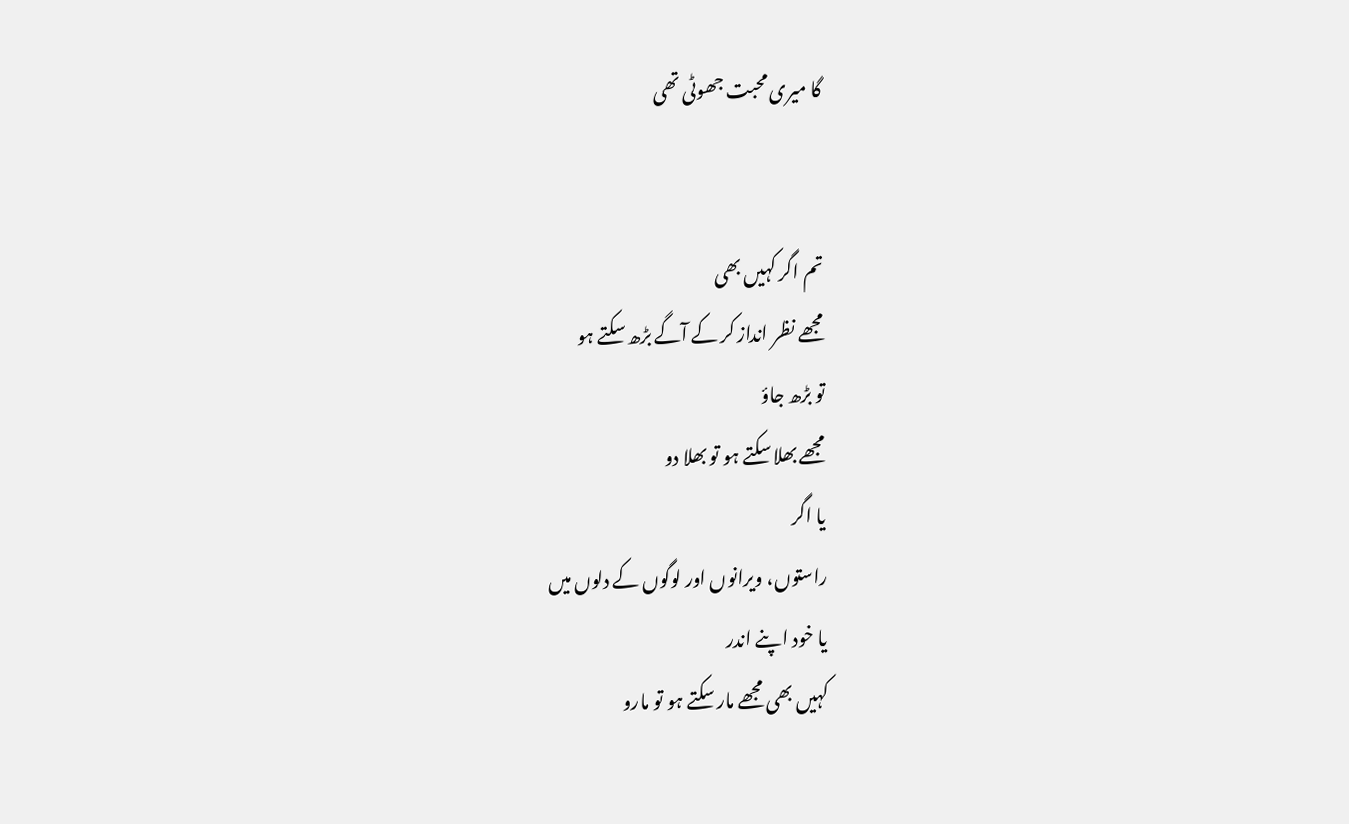گا میری محبت جھوٹی تھی


تم اگر کہیں بھی
مجھے نظر انداز کر کے آگے بڑھ سکتے ہو
تو بڑھ جاؤ
مجھے بھلا سکتے ہو تو بھلا دو
یا اگر
راستوں، ویرانوں اور لوگوں کے دلوں میں
یا خود اپنے اندر
کہیں بھی مجھے مار سکتے ہو تو مارو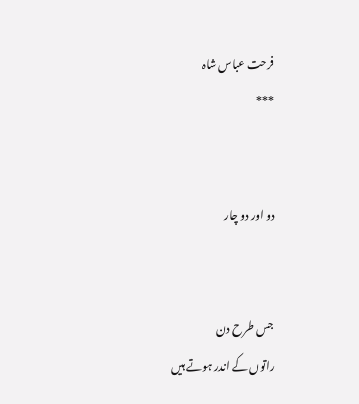فرحت عباس شاہ
***


دو اور دو چار


جس طرح دن
راتوں کے اندر ہوتے ہیں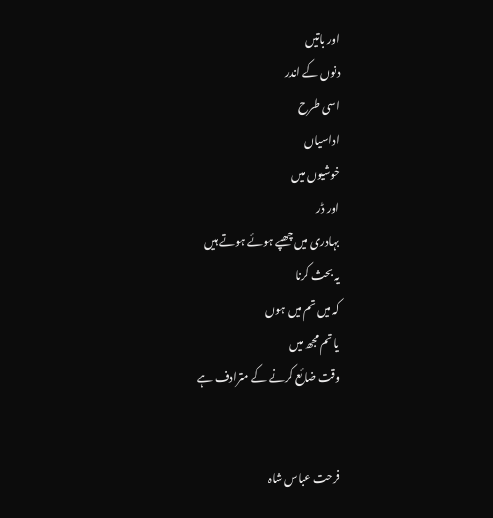اور باتیں
دنوں کے اندر
اسی طرح
اداسیاں
خوشیوں میں
اور ڈر
بہادری میں چھپے ہوئے ہوتے ہیں
یہ بحث کرنا
کہ میں تم میں ہوں
یا تم مجھ میں
وقت ضائع کرنے کے مترادف ہے


فرحت عباس شاہ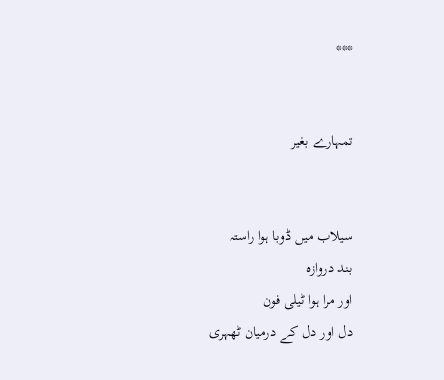***


تمہارے بغیر


سیلاب میں ڈوبا ہوا راستہ
بند دروازہ
اور مرا ہوا ٹیلی فون
دل اور دل کے درمیان ٹھہری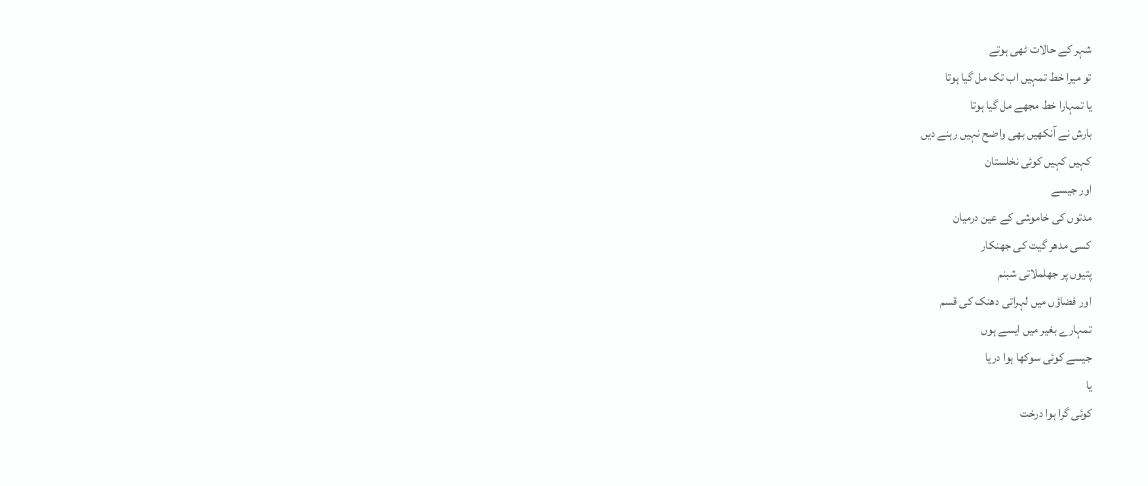شہر کے حالات ٹھی ہوتے
تو میرا خط تمہیں اب تک مل گیا ہوتا
یا تمہارا خط مجھے مل گیا ہوتا
بارش نے آنکھیں بھی واضح نہیں رہنے دیں
کہیں کہیں کوئی نخلستان
اور جیسے
مدتوں کی خاموشی کے عین درمیان
کسی مدھر گیت کی جھنکار
پتیوں پر جھلملاتی شبنم
اور فضاؤں میں لہراتی دھنک کی قسم
تمہارے بغیر میں ایسے ہوں
جیسے کوئی سوکھا ہوا دریا
یا
کوئی گرا ہوا درخت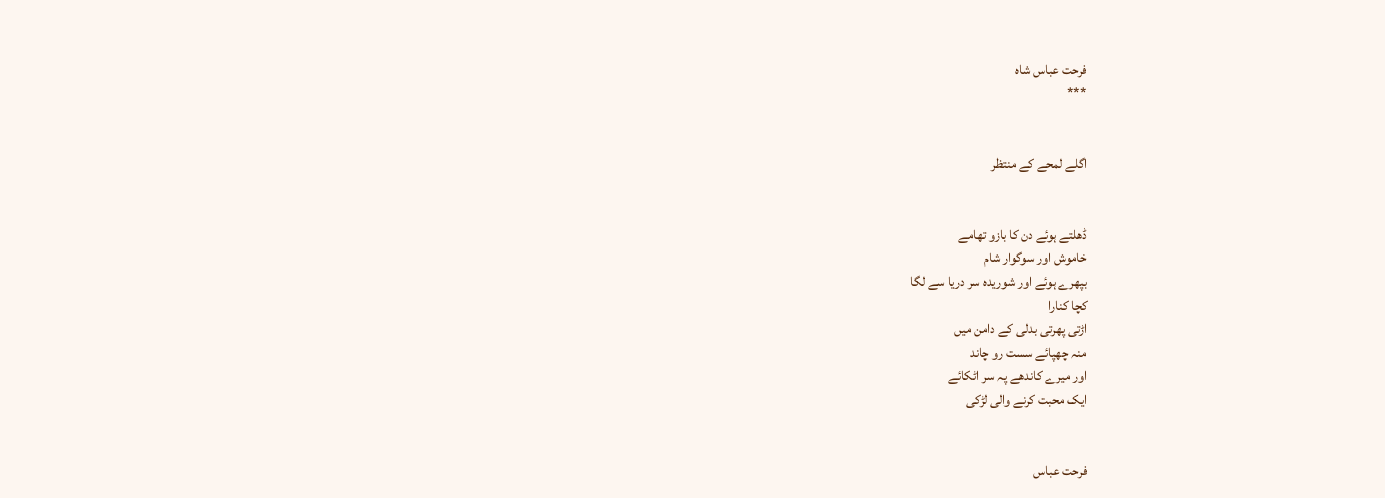فرحت عباس شاہ
***


اگلے لمحے کے منتظر


ڈھلتے ہوئے دن کا بازو تھامے
خاموش اور سوگوار شام
بپھرے ہوئے اور شوریدہ سر دریا سے لگا
کچا کنارا
اڑتی پھرتی بدلی کے دامن میں
منہ چھپائے سست رو چاند
اور میرے کاندھے پہ سر اٹکائے
ایک محبت کرنے والی لڑکی


فرحت عباس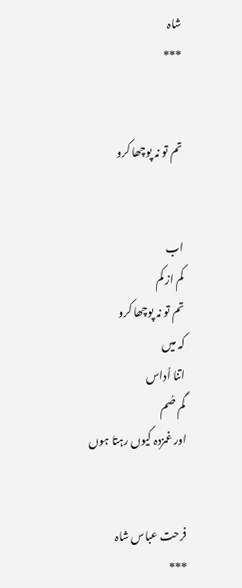شاہ
***


تم تو نہ پوچھا کرو


اب
کم از کم
تم تو نہ پوچھا کرو
کہ میں
اتنا اُداس
گم صُم
اور غمزدہ کیوں رہتا ہوں


فرحت عباس شاہ
***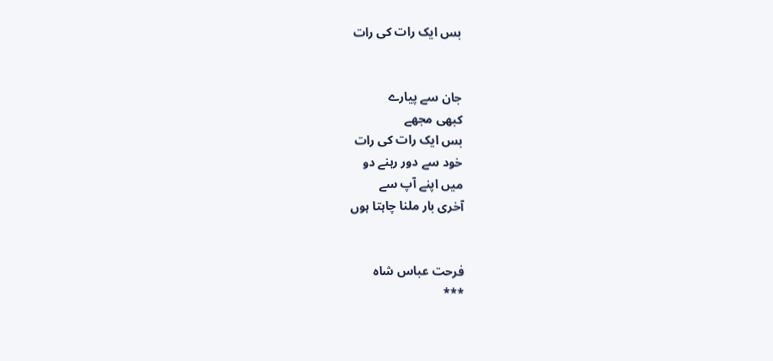بس ایک رات کی رات


جان سے پیارے
کبھی مجھے
بس ایک رات کی رات
خود سے دور رہنے دو
میں اپنے آپ سے
آخری بار ملنا چاہتا ہوں


فرحت عباس شاہ
***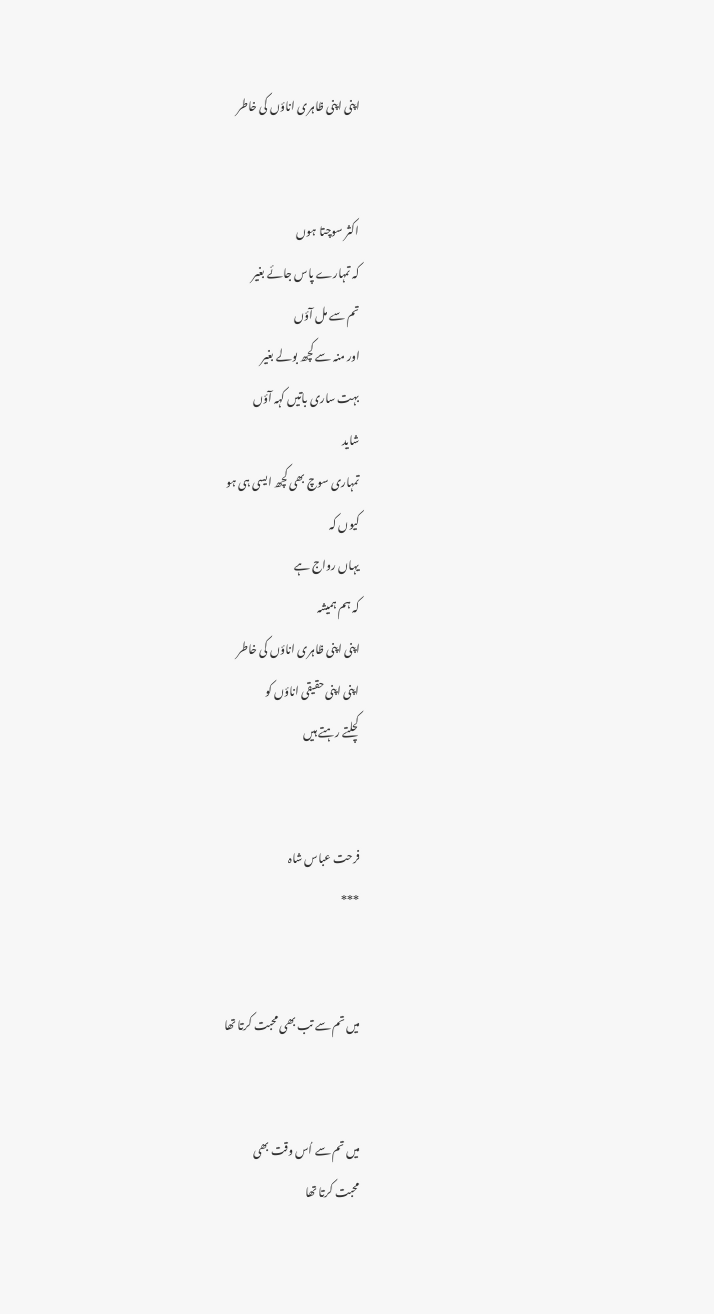اپنی اپنی ظاہری اناؤں کی خاطر


اکثر سوچتا ہوں
کہ تمہارے پاس جائے بغیر
تم سے مل آؤں
اور منہ سے کچھ بولے بغیر
بہت ساری باتیں کہہ آؤں
شاید
تمہاری سوچ بھی کچھ ایسی ہی ہو
کیوں کہ
یہاں رواج ہے
کہ ہم ہمیشہ
اپنی اپنی ظاہری اناؤں کی خاطر
اپنی اپنی حقیقی اناؤں کو
کچلتے رہتے ہیں


فرحت عباس شاہ
***


میں تم سے تب بھی محبت کرتا تھا


میں تم سے اُس وقت بھی
محبت کرتا تھا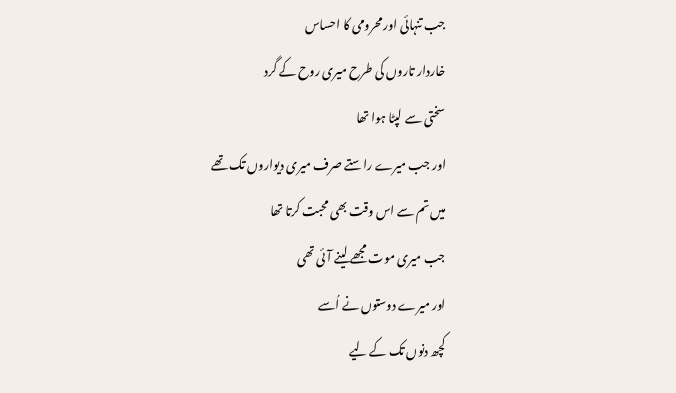جب تنہائی اور محرومی کا احساس
خاردار تاروں کی طرح میری روح کے گرد
سختی سے لپٹا ہوا تھا
اور جب میرے راستے صرف میری دیواروں تک تھے
میں تم سے اس وقت بھی محبت کرتا تھا
جب میری موت مجھے لینے آئی تھی
اور میرے دوستوں نے اُسے
کچھ دنوں تک کے لیے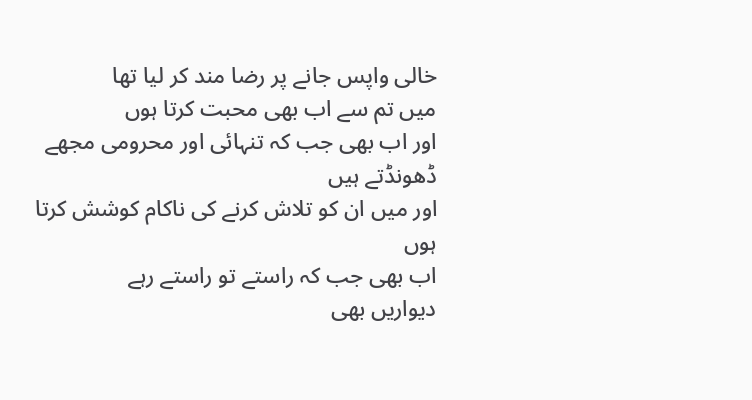خالی واپس جانے پر رضا مند کر لیا تھا
میں تم سے اب بھی محبت کرتا ہوں
اور اب بھی جب کہ تنہائی اور محرومی مجھے ڈھونڈتے ہیں
اور میں ان کو تلاش کرنے کی ناکام کوشش کرتا ہوں
اب بھی جب کہ راستے تو راستے رہے
دیواریں بھی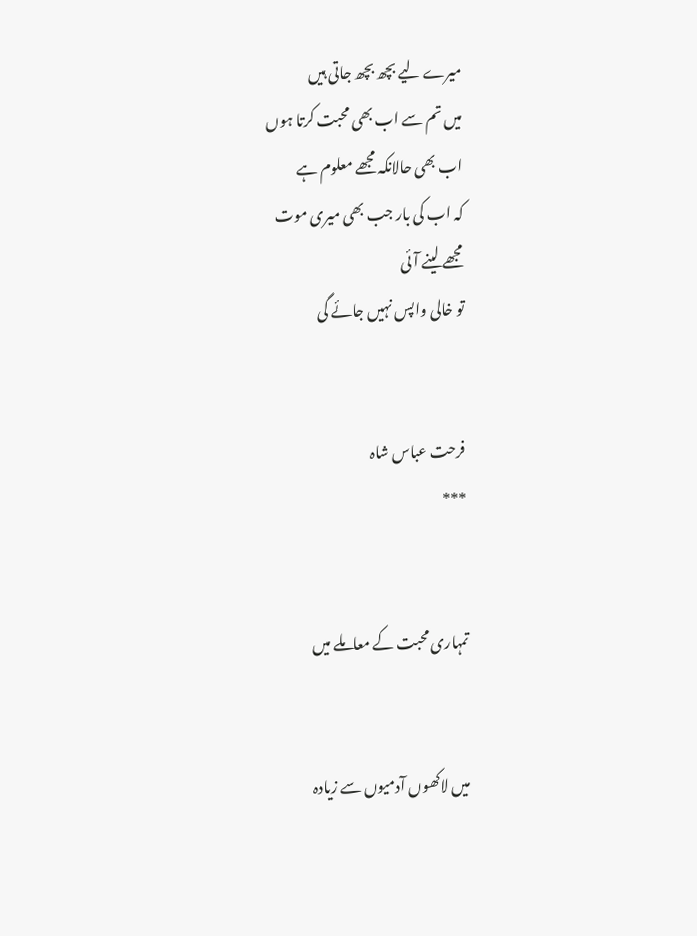میرے لیے بچھ بچھ جاتی ہیں
میں تم سے اب بھی محبت کرتا ہوں
اب بھی حالانکہ مجھے معلوم ہے
کہ اب کی بار جب بھی میری موت
مجھے لینے آئی
تو خالی واپس نہیں جائے گی


فرحت عباس شاہ
***


تمہاری محبت کے معاملے میں


میں لاکھوں آدمیوں سے زیادہ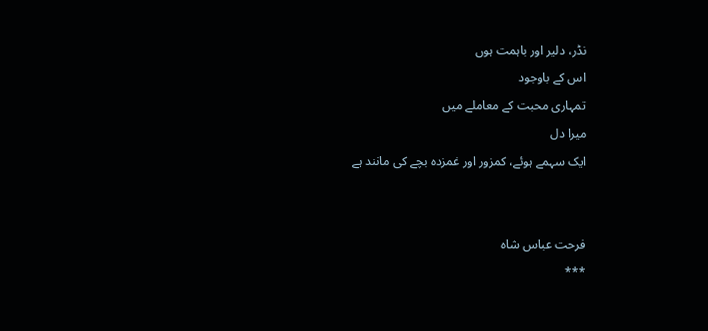نڈر، دلیر اور باہمت ہوں
اس کے باوجود
تمہاری محبت کے معاملے میں
میرا دل
ایک سہمے ہوئے، کمزور اور غمزدہ بچے کی مانند ہے


فرحت عباس شاہ
***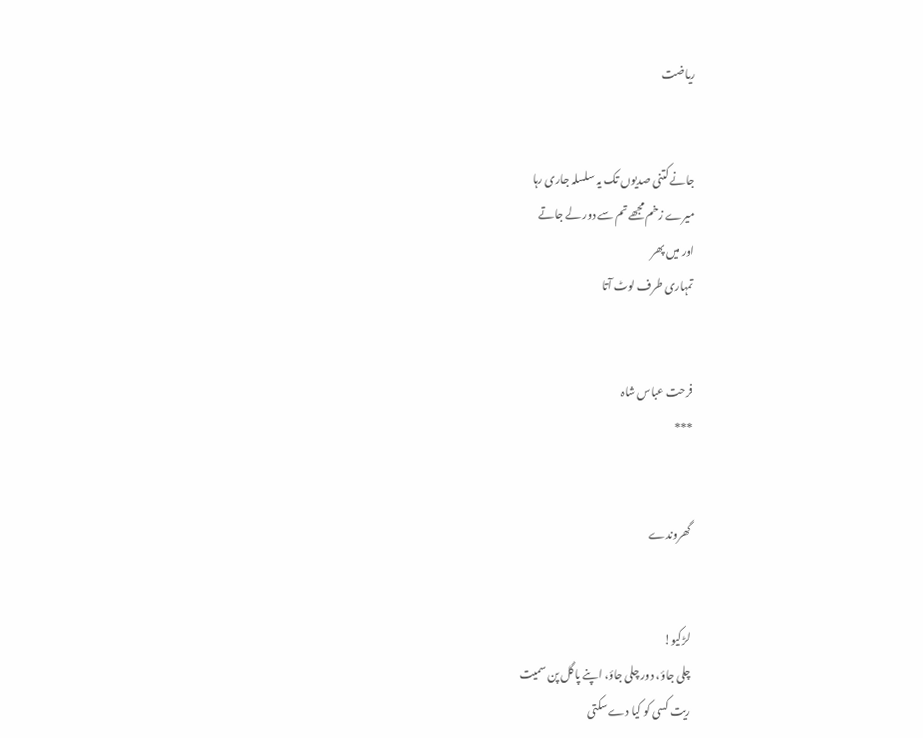ریاضت


جانے کتنی صدیوں تک یہ سلسلہ جاری رہا
میرے زخم مجھے تم سے دور لے جاتے
اور میں پھر
تمہاری طرف لوٹ آتا


فرحت عباس شاہ
***


گھروندے


لڑکیو!
چلی جاؤ، دور چلی جاؤ، اپنے پاگل پن سمیت
ریت کسی کو کیا دے سکتی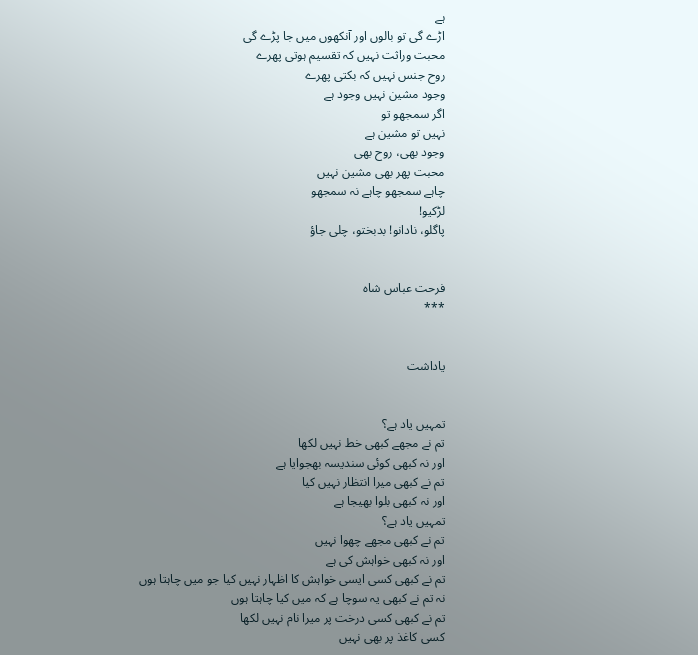ہے
اڑے گی تو بالوں اور آنکھوں میں جا پڑے گی
محبت وراثت نہیں کہ تقسیم ہوتی پھرے
روح جنس نہیں کہ بکتی پھرے
وجود مشین نہیں وجود ہے
اگر سمجھو تو
نہیں تو مشین ہے
وجود بھی، روح بھی
محبت پھر بھی مشین نہیں
چاہے سمجھو چاہے نہ سمجھو
لڑکیو!
پاگلو، نادانو! بدبختو، چلی جاؤ


فرحت عباس شاہ
***


یاداشت


تمہیں یاد ہے؟
تم نے مجھے کبھی خط نہیں لکھا
اور نہ کبھی کوئی سندیسہ بھجوایا ہے
تم نے کبھی میرا انتظار نہیں کیا
اور نہ کبھی بلوا بھیجا ہے
تمہیں یاد ہے؟
تم نے کبھی مجھے چھوا نہیں
اور نہ کبھی خواہش کی ہے
تم نے کبھی کسی ایسی خواہش کا اظہار نہیں کیا جو میں چاہتا ہوں
نہ تم نے کبھی یہ سوچا ہے کہ میں کیا چاہتا ہوں
تم نے کبھی کسی درخت پر میرا نام نہیں لکھا
کسی کاغذ پر بھی نہیں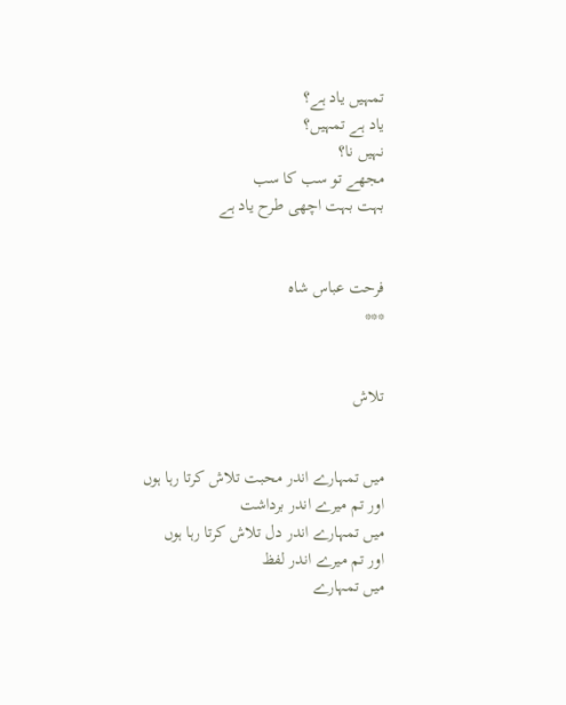تمہیں یاد ہے؟
یاد ہے تمہیں؟
نہیں نا؟
مجھے تو سب کا سب
بہت بہت اچھی طرح یاد ہے


فرحت عباس شاہ
***


تلاش


میں تمہارے اندر محبت تلاش کرتا رہا ہوں
اور تم میرے اندر برداشت
میں تمہارے اندر دل تلاش کرتا رہا ہوں
اور تم میرے اندر لفظ
میں تمہارے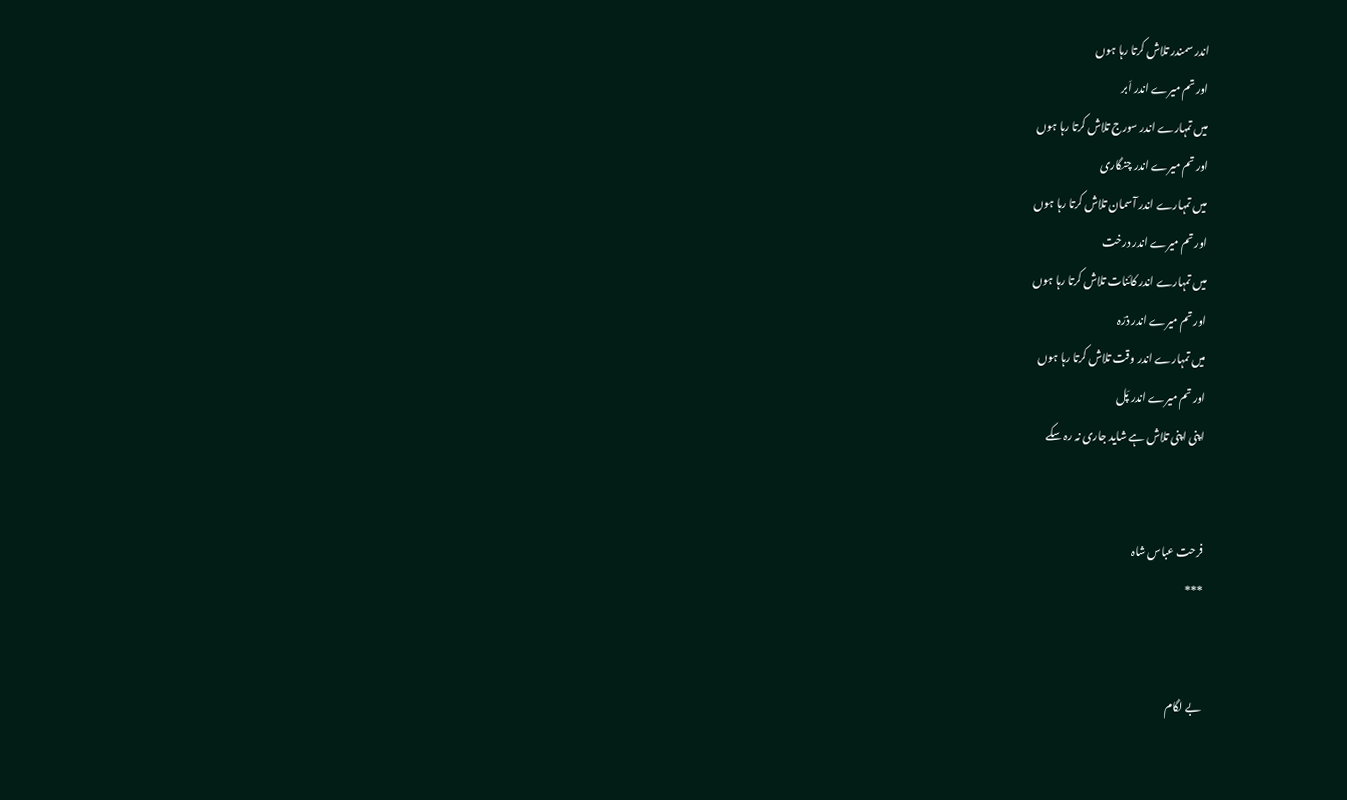اندر سمندر تلاش کرتا رہا ہوں
اور تم میرے اندر اَبر
میں تمہارے اندر سورج تلاش کرتا رہا ہوں
اور تم میرے اندر چنگاری
میں تمہارے اندر آسمان تلاش کرتا رہا ہوں
اور تم میرے اندر درخت
میں تمہارے اندر کائنات تلاش کرتا رہا ہوں
اور تم میرے اندر ذرّہ
میں تمہارے اندر وقت تلاش کرتا رہا ہوں
اور تم میرے اندر پَل
اپنی اپنی تلاش ہے شاید جاری نہ رہ سکے


فرحت عباس شاہ
***


بے لگام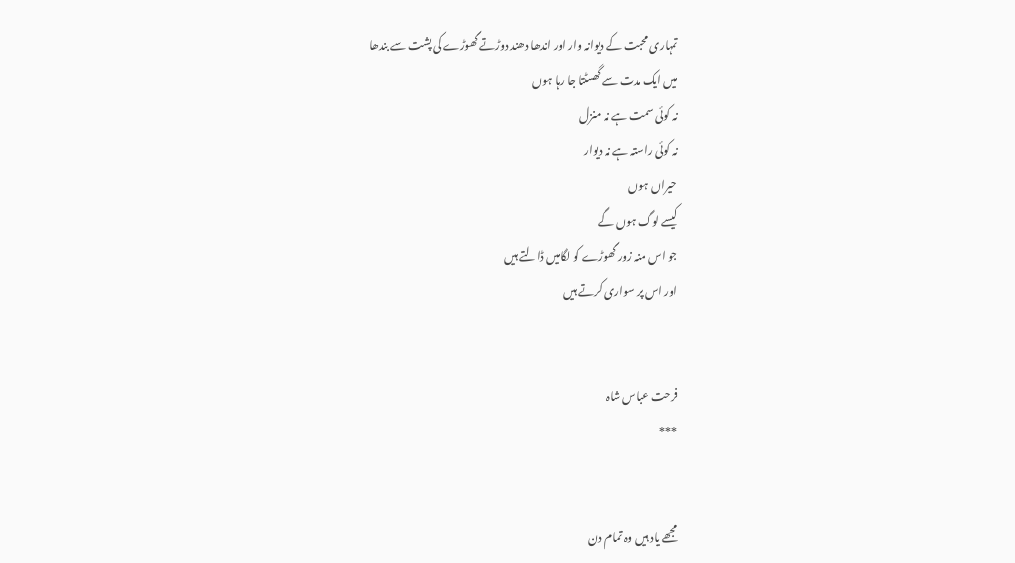تمہاری محبت کے دیوانہ وار اور اندھا دھند دوڑتے گھوڑے کی پشت سے بندھا
میں ایک مدت سے گھسٹتا جا رہا ہوں
نہ کوئی سمت ہے نہ منزل
نہ کوئی راستہ ہے نہ دیوار
حیراں ہوں
کیسے لوگ ہوں گے
جو اس منہ زور گھوڑے کو لگامیں ڈالتے ہیں
اور اس پر سواری کرتے ہیں


فرحت عباس شاہ
***


مجھے یاد ہیں وہ تمام دن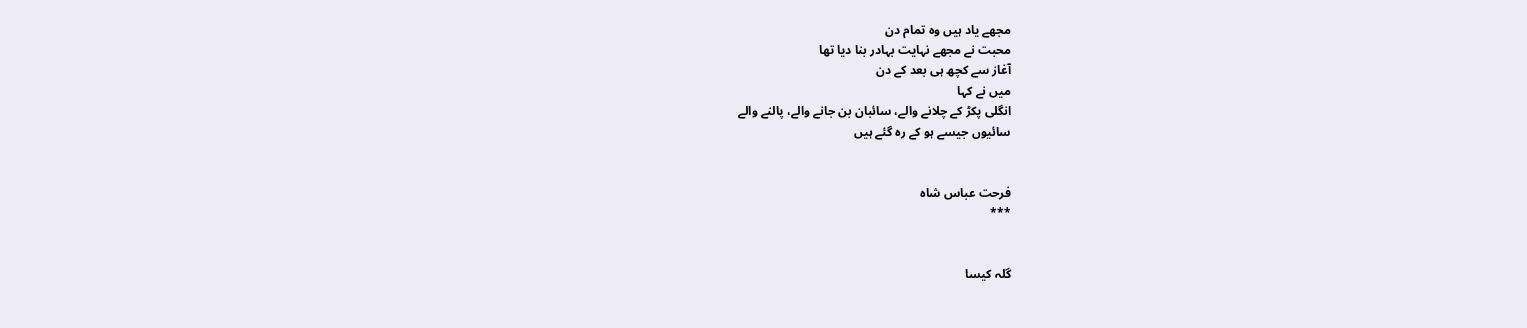مجھے یاد ہیں وہ تمام دن
محبت نے مجھے نہایت بہادر بنا دیا تھا
آغاز سے کچھ ہی بعد کے دن
میں نے کہا
انگلی پکڑ کے چلانے والے، سائبان بن جانے والے، پالنے والے
سائیوں جیسے ہو کے رہ گئے ہیں


فرحت عباس شاہ
***


گلہ کیسا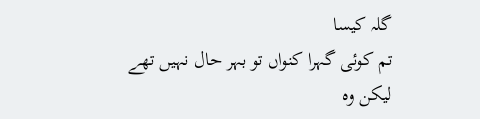گلہ کیسا
تم کوئی گہرا کنواں تو بہر حال نہیں تھے
لیکن وہ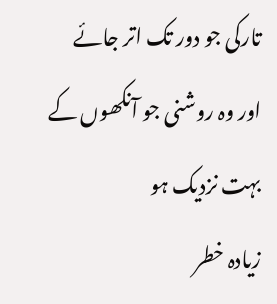تارکی جو دور تک اتر جائے
اور وہ روشنی جو آنکھوں کے بہت نزدیک ہو
زیادہ خطر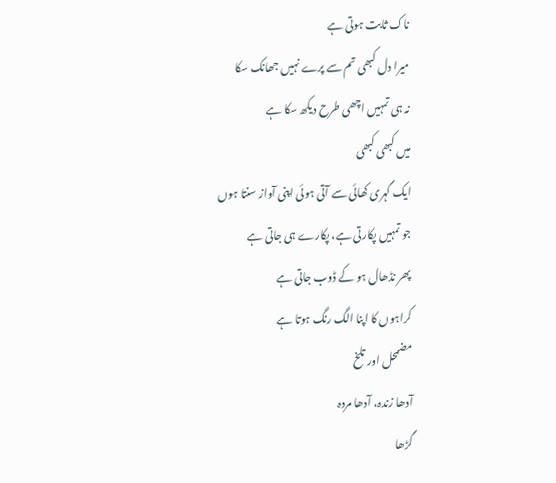ناک ثابت ہوتی ہے
میرا دل کبھی تم سے پرے نہیں جھانک سکا
نہ ہی تمہیں اچھی طرح دیکھ سکا ہے
میں کبھی کبھی
ایک گہری کھائی سے آتی ہوئی اپنی آواز سنتا ہوں
جو تمہیں پکارتی ہے، پکارے ہی جاتی ہے
پھر نڈھال ہو کے ڈوب جاتی ہے
کراہوں کا اپنا الگ رنگ ہوتا ہے
مضمحل اور تلخ
آدھا زندہ، آدھا مردہ
گڑھا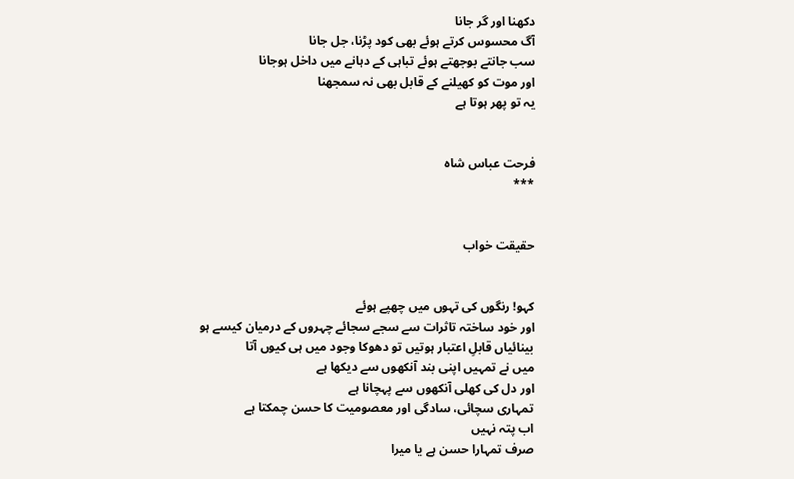دکھنا اور گر جانا
آگ محسوس کرتے ہوئے بھی کود پڑنا، جل جانا
سب جانتے بوجھتے ہوئے تباہی کے دہانے میں داخل ہوجانا
اور موت کو کھیلنے کے قابل بھی نہ سمجھنا
یہ تو پھر ہوتا ہے


فرحت عباس شاہ
***


حقیقت خواب


کہو! رنگوں کی تہوں میں چھپے ہوئے
اور خود ساختہ تاثرات سے سجے سجائے چہروں کے درمیان کیسے ہو
بینائیاں قابلِ اعتبار ہوتیں تو دھوکا وجود میں ہی کیوں آتا
میں نے تمہیں اپنی بند آنکھوں سے دیکھا ہے
اور دل کی کھلی آنکھوں سے پہچانا ہے
تمہاری سچائی، سادگی اور معصومیت کا حسن چمکتا ہے
اب پتہ نہیں
صرف تمہارا حسن ہے یا میرا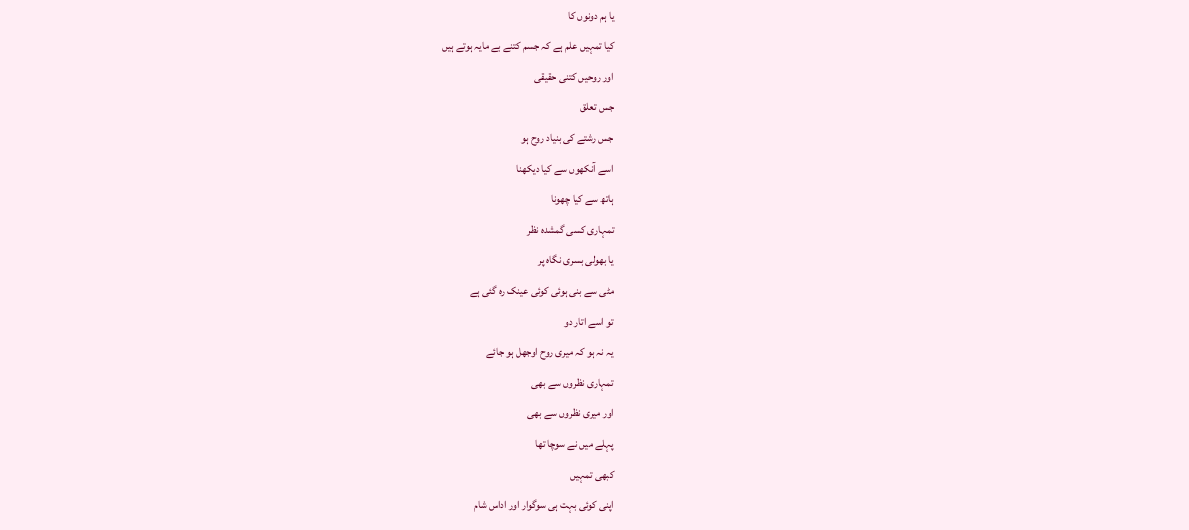یا ہم دونوں کا
کیا تمہیں علم ہے کہ جسم کتنے بے مایہ ہوتے ہیں
اور روحیں کتنی حقیقی
جس تعلق
جس رشتے کی بنیاد روح ہو
اسے آنکھوں سے کیا دیکھنا
ہاتھ سے کیا چھونا
تمہاری کسی گمشدہ نظر
یا بھولی بسری نگاہ پر
مٹی سے بنی ہوئی کوئی عینک رہ گئی ہے
تو اسے اتار دو
یہ نہ ہو کہ میری روح اوجھل ہو جائے
تمہاری نظروں سے بھی
اور میری نظروں سے بھی
پہلے میں نے سوچا تھا
کبھی تمہیں
اپنی کوئی بہت ہی سوگوار اور اداس شام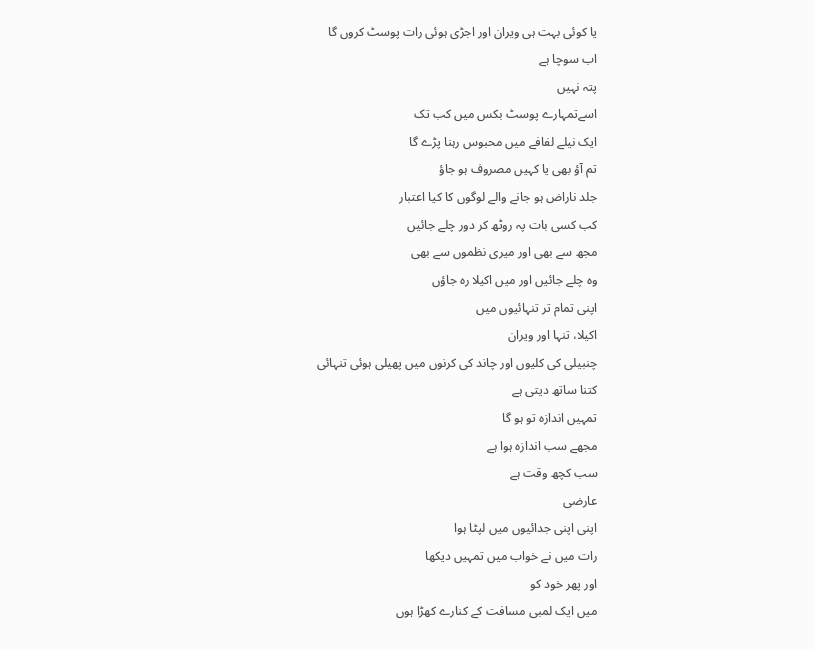یا کوئی بہت ہی ویران اور اجڑی ہوئی رات پوسٹ کروں گا
اب سوچا ہے
پتہ نہیں
اسےتمہارے پوسٹ بکس میں کب تک
ایک نیلے لفافے میں محبوس رہنا پڑے گا
تم آؤ بھی یا کہیں مصروف ہو جاؤ
جلد ناراض ہو جانے والے لوگوں کا کیا اعتبار
کب کسی بات پہ روٹھ کر دور چلے جائیں
مجھ سے بھی اور میری نظموں سے بھی
وہ چلے جائیں اور میں اکیلا رہ جاؤں
اپنی تمام تر تنہائیوں میں
اکیلا، تنہا اور ویران
چنبیلی کی کلیوں اور چاند کی کرنوں میں پھیلی ہوئی تنہائی
کتنا ساتھ دیتی ہے
تمہیں اندازہ تو ہو گا
مجھے سب اندازہ ہوا ہے
سب کچھ وقت ہے
عارضی
اپنی اپنی جدائیوں میں لپٹا ہوا
رات میں نے خواب میں تمہیں دیکھا
اور پھر خود کو
میں ایک لمبی مسافت کے کنارے کھڑا ہوں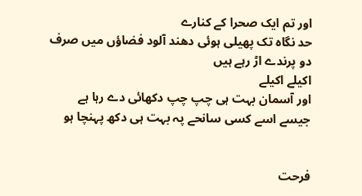اور تم ایک صحرا کے کنارے
حد نگاہ تک پھیلی ہوئی دھند آلود فضاؤں میں صرف
دو پرندے اڑ رہے ہیں
اکیلے اکیلے
اور آسمان بہت ہی چپ چپ دکھائی دے رہا ہے
جیسے اسے کسی سانحے پہ بہت ہی دکھ پہنچا ہو


فرحت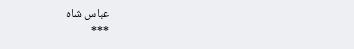عباس شاہ
***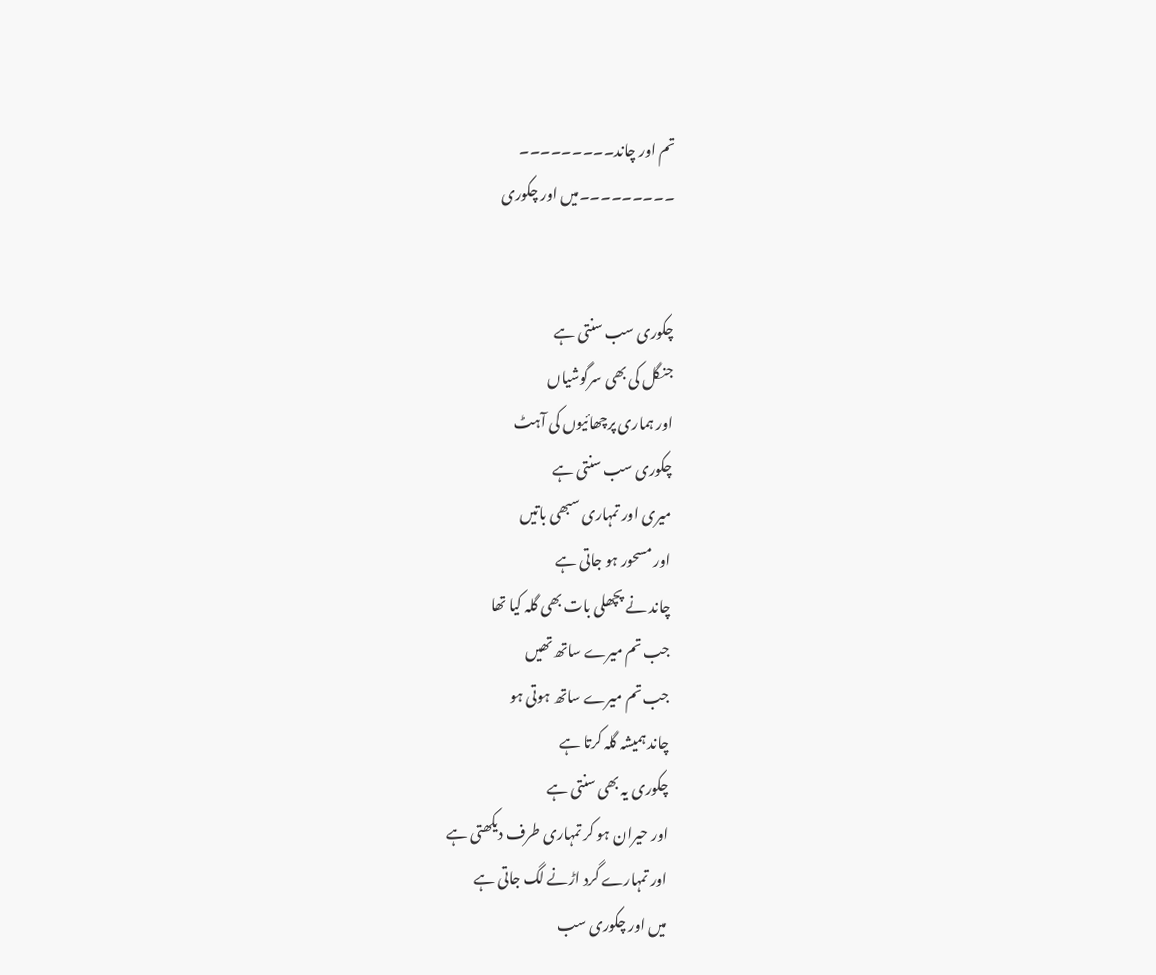تم اور چاند۔۔۔۔۔۔۔۔۔
۔۔۔۔۔۔۔۔۔میں اور چکوری


چکوری سب سنتی ہے
جنگل کی بھی سرگوشیاں
اور ہماری پرچھائیوں کی آہٹ
چکوری سب سنتی ہے
میری اور تمہاری سبھی باتیں
اور مسحور ہو جاتی ہے
چاند نے پچھلی بات بھی گلہ کیا تھا
جب تم میرے ساتھ تھیں
جب تم میرے ساتھ ہوتی ہو
چاند ہمیشہ گلہ کرتا ہے
چکوری یہ بھی سنتی ہے
اور حیران ہو کر تمہاری طرف دیکھتی ہے
اور تمہارے گرد اڑنے لگ جاتی ہے
میں اور چکوری سب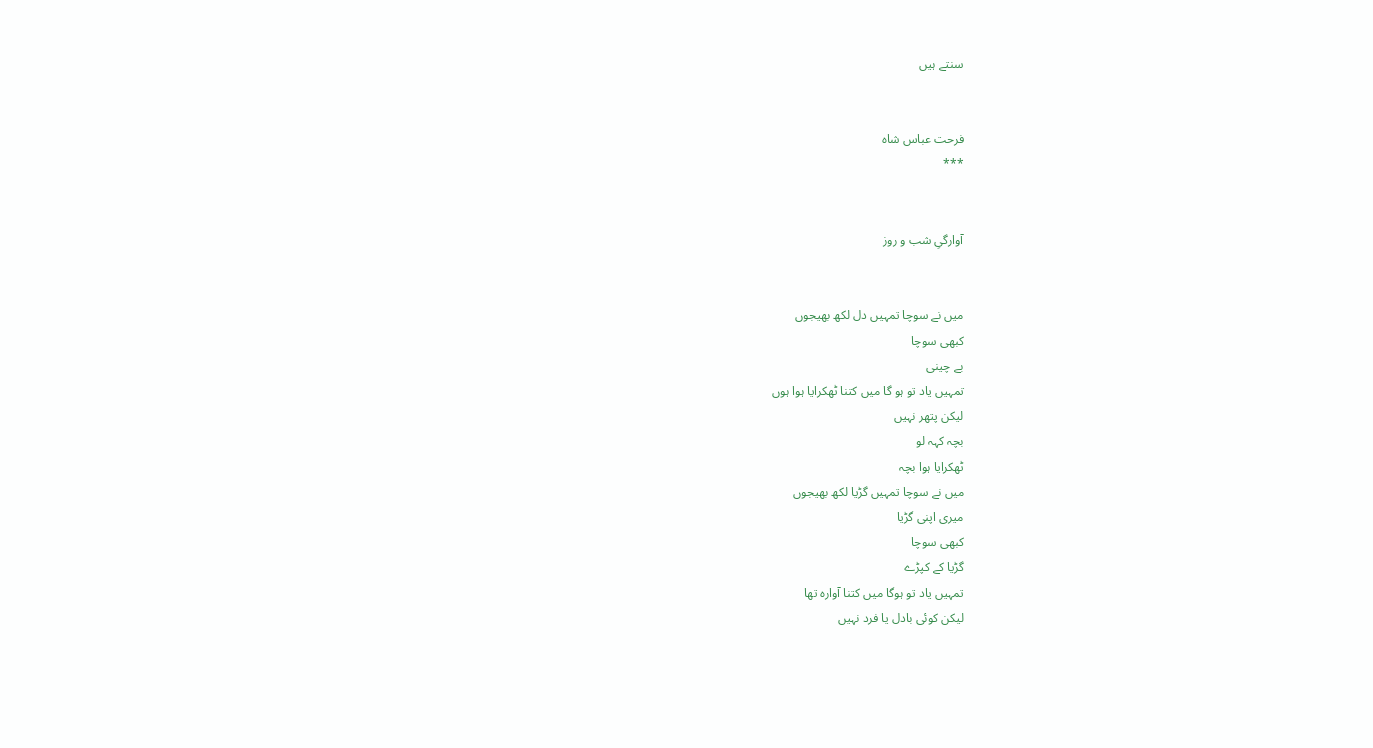سنتے ہیں


فرحت عباس شاہ
***


آوارگیِ شب و روز


میں نے سوچا تمہیں دل لکھ بھیجوں
کبھی سوچا
بے چینی
تمہیں یاد تو ہو گا میں کتنا ٹھکرایا ہوا ہوں
لیکن پتھر نہیں
بچہ کہہ لو
ٹھکرایا ہوا بچہ
میں نے سوچا تمہیں گڑیا لکھ بھیجوں
میری اپنی گڑیا
کبھی سوچا
گڑیا کے کپڑے
تمہیں یاد تو ہوگا میں کتنا آوارہ تھا
لیکن کوئی بادل یا فرد نہیں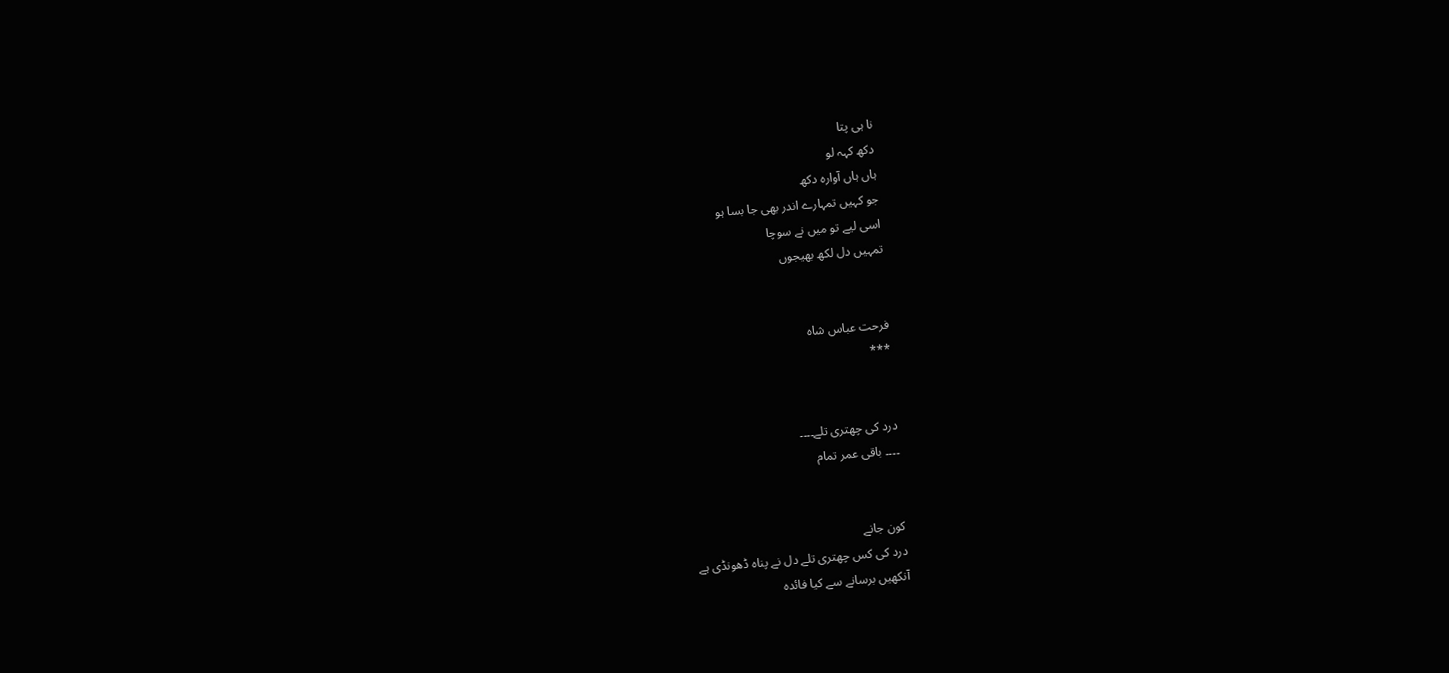نا ہی پتا
دکھ کہہ لو
ہاں ہاں آوارہ دکھ
جو کہیں تمہارے اندر بھی جا بسا ہو
اسی لیے تو میں نے سوچا
تمہیں دل لکھ بھیجوں


فرحت عباس شاہ
***


درد کی چھتری تلے۔۔۔۔
۔۔۔۔ باقی عمر تمام


کون جانے
درد کی کس چھتری تلے دل نے پناہ ڈھونڈی ہے
آنکھیں برسانے سے کیا فائدہ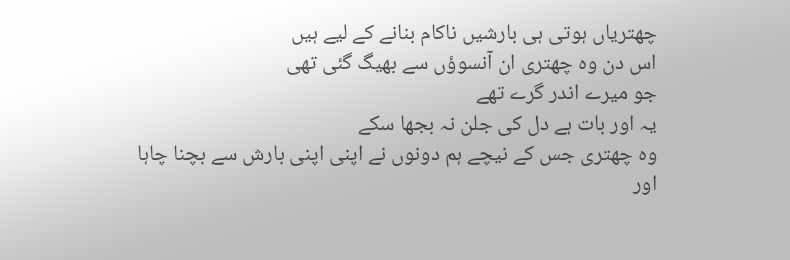چھتریاں ہوتی ہی بارشیں ناکام بنانے کے لیے ہیں
اس دن وہ چھتری ان آنسوؤں سے بھیگ گئی تھی
جو میرے اندر گرے تھے
یہ اور بات ہے دل کی جلن نہ بجھا سکے
وہ چھتری جس کے نیچے ہم دونوں نے اپنی اپنی بارش سے بچنا چاہا
اور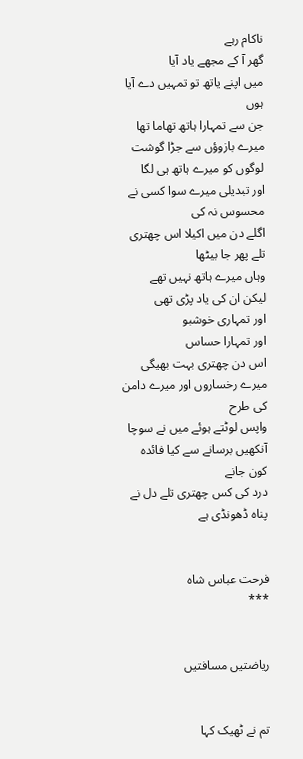ناکام رہے
گھر آ کے مجھے یاد آیا
میں اپنے یاتھ تو تمہیں دے آیا ہوں
جن سے تمہارا ہاتھ تھاما تھا
میرے بازوؤں سے جڑا گوشت
لوگوں کو میرے ہاتھ ہی لگا
اور تبدیلی میرے سوا کسی نے محسوس نہ کی
اگلے دن میں اکیلا اس چھتری تلے پھر جا بیٹھا
وہاں میرے ہاتھ نہیں تھے
لیکن ان کی یاد پڑی تھی
اور تمہاری خوشبو
اور تمہارا حساس
اس دن چھتری بہت بھیگی
میرے رخساروں اور میرے دامن کی طرح
واپس لوٹتے ہوئے میں نے سوچا
آنکھیں برسانے سے کیا فائدہ
کون جانے
درد کی کس چھتری تلے دل نے پناہ ڈھونڈی ہے


فرحت عباس شاہ
***


ریاضتیں مسافتیں


تم نے ٹھیک کہا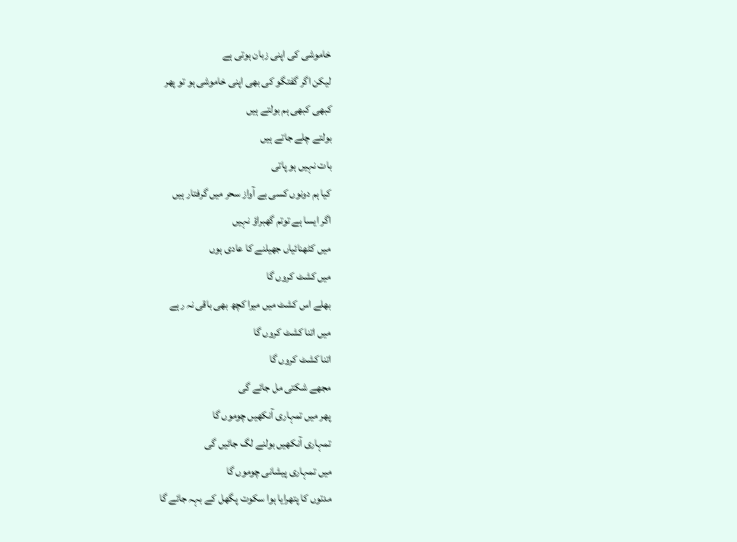خاموشی کی اپنی زبان ہوتی ہے
لیکن اگر گفتگو کی بھی اپنی خاموشی ہو تو پھر
کبھی کبھی ہم بولتے ہیں
بولتے چلے جاتے ہیں
بات نہیں ہو پاتی
کیا ہم دونوں کسی بے آواز سحر میں گرفتار ہیں
اگر ایسا ہے توتم گھبراؤ نہیں
میں کٹھنائیاں جھیلنے کا عادی ہوں
میں کشٹ کروں گا
بھلے اس کشٹ میں میرا کچھ بھی باقی نہ رہے
میں اتنا کشٹ کروں گا
اتنا کشٹ کروں گا
مجھے شکتی مل جائے گی
پھر میں تمہاری آنکھیں چوموں گا
تمہاری آنکھیں بولنے لگ جائیں گی
میں تمہاری پیشانی چوموں گا
مدتوں کا پتھرایا ہوا سکوت پگھل کے بہہ جائے گا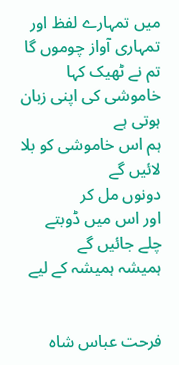میں تمہارے لفظ اور تمہاری آواز چوموں گا
تم نے ٹھیک کہا
خاموشی کی اپنی زبان ہوتی ہے
ہم اس خاموشی کو بلا لائیں گے
دونوں مل کر
اور اس میں ڈوبتے چلے جائیں گے
ہمیشہ ہمیشہ کے لیے


فرحت عباس شاہ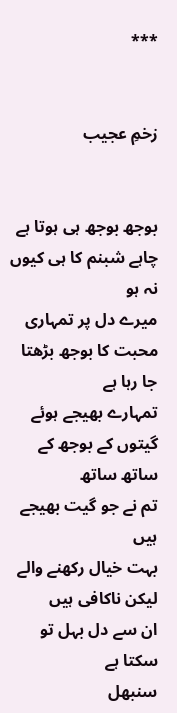***


زخمِ عجیب


بوجھ بوجھ ہی ہوتا ہے
چاہے شبنم کا ہی کیوں نہ ہو
میرے دل پر تمہاری محبت کا بوجھ بڑھتا جا رہا ہے
تمہارے بھیجے ہوئے گیتوں کے بوجھ کے ساتھ ساتھ
تم نے جو گیت بھیجے ہیں
بہت خیال رکھنے والے لیکن ناکافی ہیں
ان سے دل بہل تو سکتا ہے
سنبھل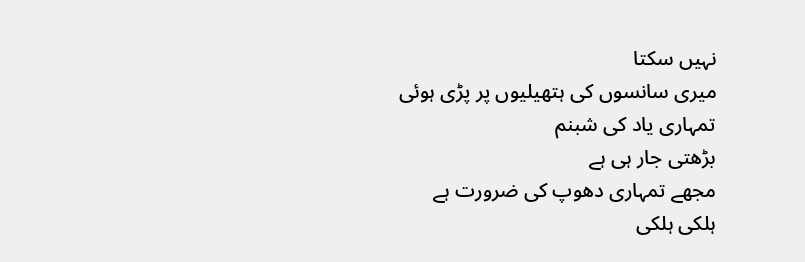نہیں سکتا
میری سانسوں کی ہتھیلیوں پر پڑی ہوئی تمہاری یاد کی شبنم
بڑھتی جار ہی ہے
مجھے تمہاری دھوپ کی ضرورت ہے
ہلکی ہلکی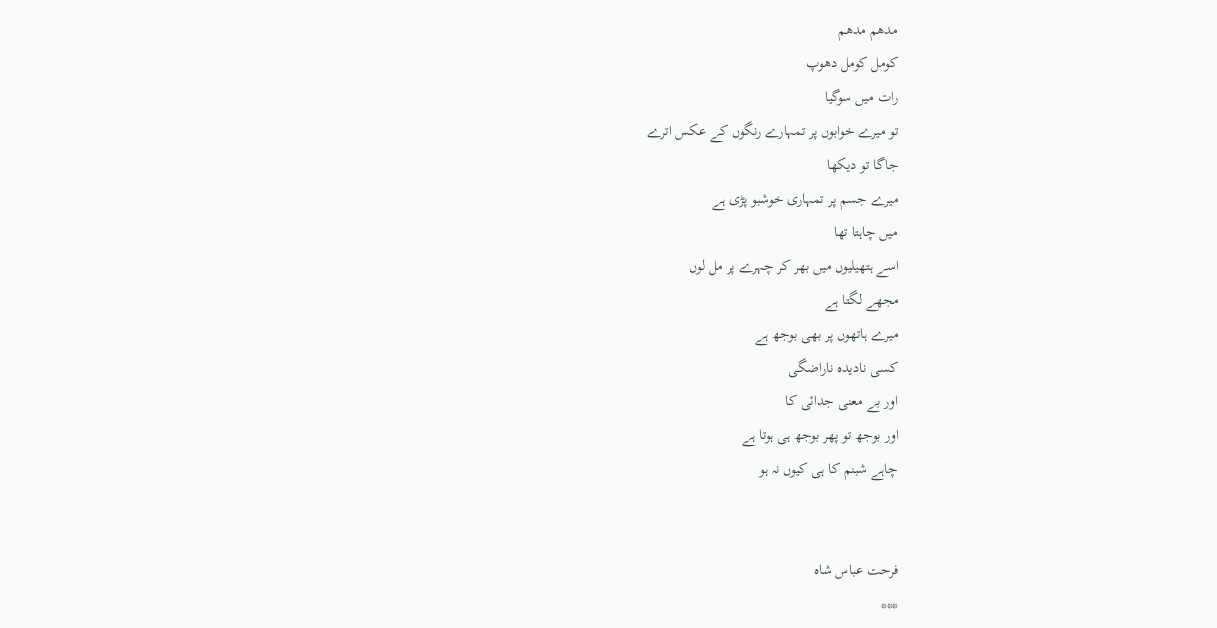مدھم مدھم
کومل کومل دھوپ
رات میں سوگیا
تو میرے خوابوں پر تمہارے رنگوں کے عکس اترے
جاگا تو دیکھا
میرے جسم پر تمہاری خوشبو پڑی ہے
میں چاہتا تھا
اسے ہتھیلیوں میں بھر کر چہرے پر مل لوں
مجھے لگتا ہے
میرے ہاتھوں پر بھی بوجھ ہے
کسی نادیدہ ناراضگی
اور بے معنی جدائی کا
اور بوجھ تو پھر بوجھ ہی ہوتا ہے
چاہے شبنم کا ہی کیوں نہ ہو


فرحت عباس شاہ
***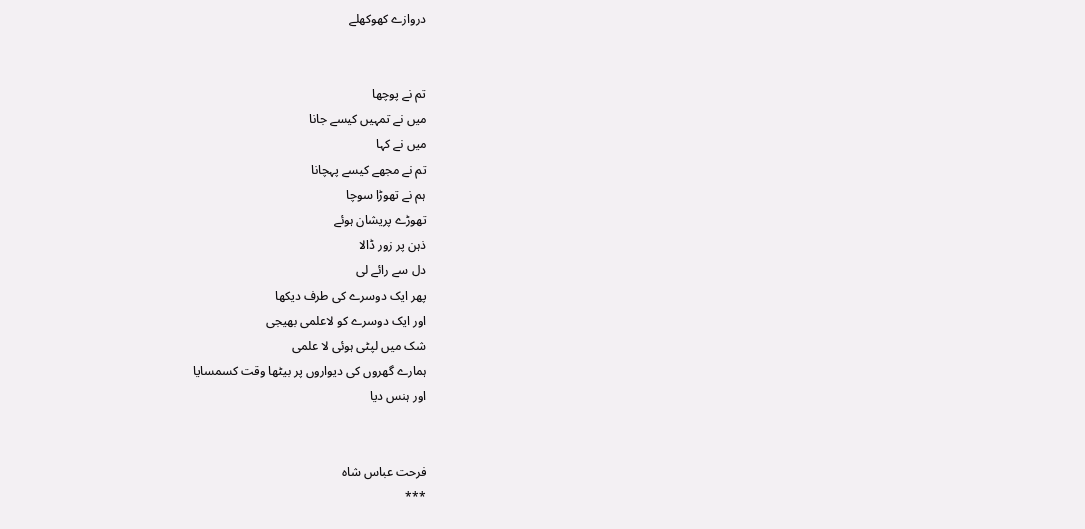دروازے کھوکھلے


تم نے پوچھا
میں نے تمہیں کیسے جانا
میں نے کہا
تم نے مجھے کیسے پہچانا
ہم نے تھوڑا سوچا
تھوڑے پریشان ہوئے
ذہن پر زور ڈالا
دل سے رائے لی
پھر ایک دوسرے کی طرف دیکھا
اور ایک دوسرے کو لاعلمی بھیجی
شک میں لپٹی ہوئی لا علمی
ہمارے گھروں کی دیواروں پر بیٹھا وقت کسمسایا
اور ہنس دیا


فرحت عباس شاہ
***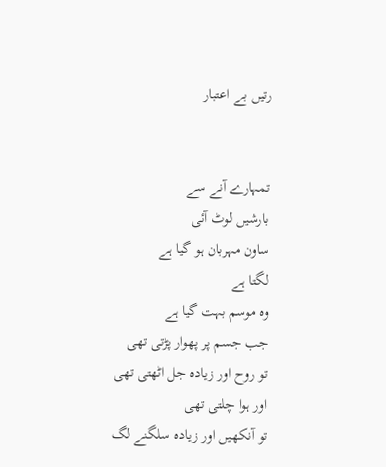رتیں بے اعتبار


تمہارے آنے سے
بارشیں لوٹ آئی
ساون مہربان ہو گیا ہے
لگتا ہے
وہ موسم بہت گیا ہے
جب جسم پر پھوار پڑتی تھی
تو روح اور زیادہ جل اٹھتی تھی
اور ہوا چلتی تھی
تو آنکھیں اور زیادہ سلگنے لگ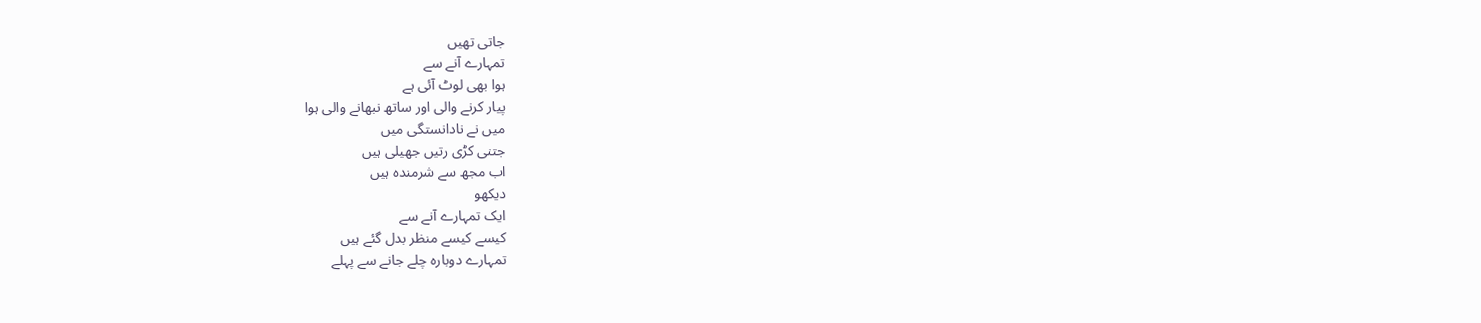جاتی تھیں
تمہارے آنے سے
ہوا بھی لوٹ آئی ہے
پیار کرنے والی اور ساتھ نبھانے والی ہوا
میں نے نادانستگی میں
جتنی کڑی رتیں جھیلی ہیں
اب مجھ سے شرمندہ ہیں
دیکھو
ایک تمہارے آنے سے
کیسے کیسے منظر بدل گئے ہیں
تمہارے دوبارہ چلے جانے سے پہلے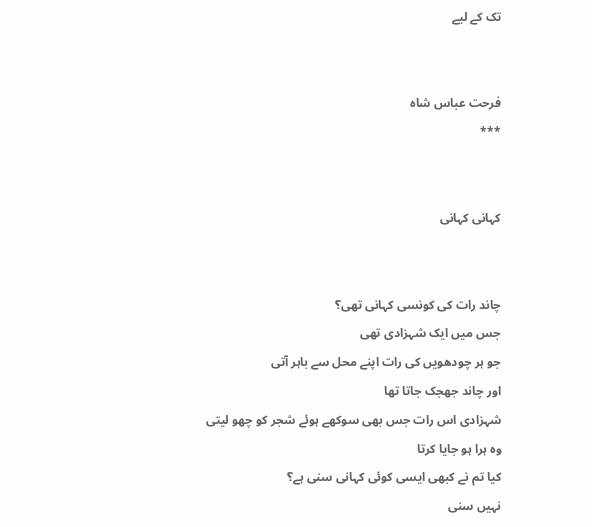تک کے لیے


فرحت عباس شاہ
***


کہانی کہانی


چاند رات کی کونسی کہانی تھی؟
جس میں ایک شہزادی تھی
جو ہر چودھویں کی رات اپنے محل سے باہر آتی
اور چاند جھجک جاتا تھا
شہزادی اس رات جس بھی سوکھے ہوئے شجر کو چھو لیتی
وہ ہرا ہو جایا کرتا
کیا تم نے کبھی ایسی کوئی کہانی سنی ہے؟
نہیں سنی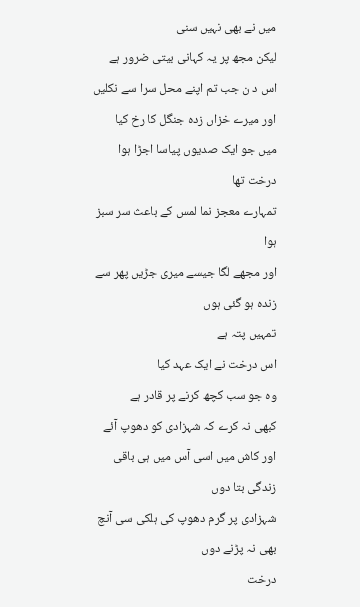میں نے بھی نہیں سنی
لیکن مجھ پر یہ کہانی بیتی ضرور ہے
اس د ن جب تم اپنے محل سرا سے نکلیں
اور میرے خزاں زدہ جنگل کا رخ کیا
میں جو ایک صدیوں پیاسا اجڑا ہوا درخت تھا
تمہارے معجز نما لمس کے باعث سر سبز ہوا
اور مجھے لگا جیسے میری جڑیں پھر سے زندہ ہو گئی ہوں
تمہیں پتہ ہے
اس درخت نے ایک عہد کیا
وہ جو سب کچھ کرنے پر قادر ہے
کبھی نہ کرے کہ شہزادی کو دھوپ آئے
اور کاش میں اسی آس میں ہی باقی زندگی بتا دوں
شہزادی پر گرم دھوپ کی ہلکی سی آنچ بھی نہ پڑنے دوں
درخت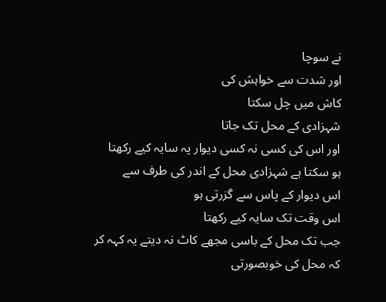نے سوچا
اور شدت سے خواہش کی
کاش میں چل سکتا
شہزادی کے محل تک جاتا
اور اس کی کسی نہ کسی دیوار پہ سایہ کیے رکھتا
ہو سکتا ہے شہزادی محل کے اندر کی طرف سے
اس دیوار کے پاس سے گزرتی ہو
اس وقت تک سایہ کیے رکھتا
جب تک محل کے باسی مجھے کاٹ نہ دیتے یہ کہہ کر
کہ محل کی خوبصورتی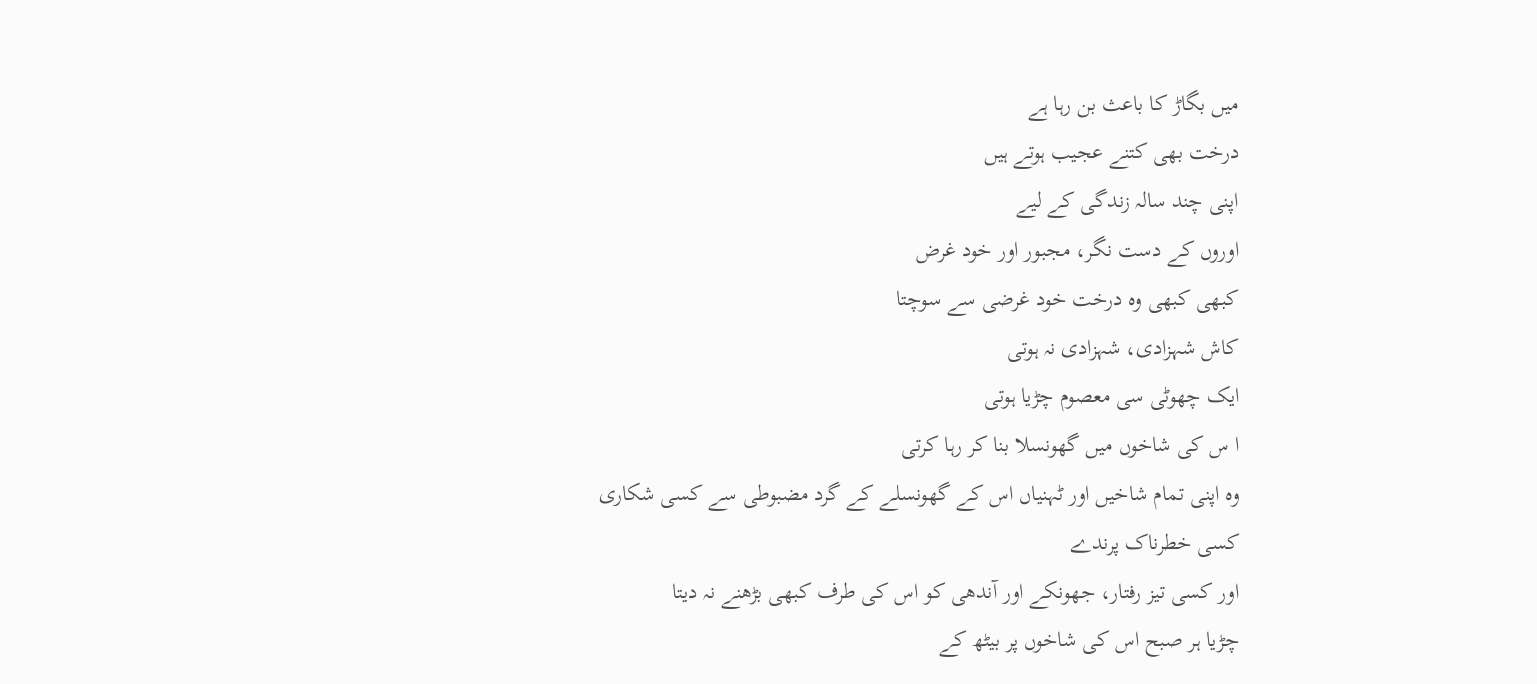میں بگاڑ کا باعث بن رہا ہے
درخت بھی کتنے عجیب ہوتے ہیں
اپنی چند سالہ زندگی کے لیے
اوروں کے دست نگر، مجبور اور خود غرض
کبھی کبھی وہ درخت خود غرضی سے سوچتا
کاش شہزادی، شہزادی نہ ہوتی
ایک چھوٹی سی معصوم چڑیا ہوتی
ا س کی شاخوں میں گھونسلا بنا کر رہا کرتی
وہ اپنی تمام شاخیں اور ٹہنیاں اس کے گھونسلے کے گرد مضبوطی سے کسی شکاری
کسی خطرناک پرندے
اور کسی تیز رفتار، جھونکے اور آندھی کو اس کی طرف کبھی بڑھنے نہ دیتا
چڑیا ہر صبح اس کی شاخوں پر بیٹھ کے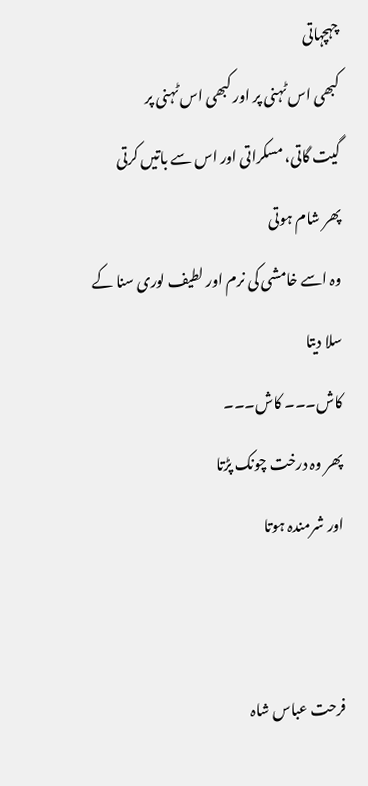چہچہاتی
کبھی اس ٹہنی پر اور کبھی اس ٹہنی پر
گیت گاتی، مسکراتی اور اس سے باتیں کرتی
پھر شام ہوتی
وہ اسے خامشی کی نرم اور لطیف لوری سنا کے سلا دیتا
کاش۔۔۔ کاش۔۔۔
پھر وہ درخت چونک پڑتا
اور شرمندہ ہوتا


فرحت عباس شاہ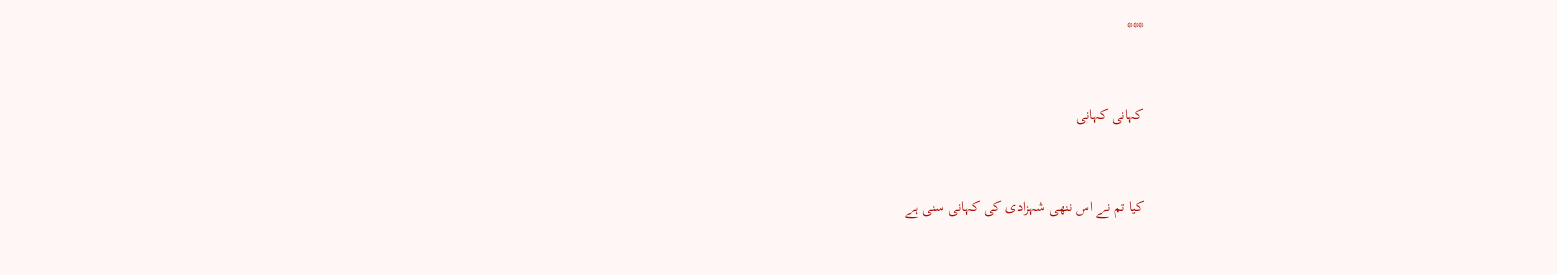***


کہانی کہانی


کیا تم نے اس ننھی شہزادی کی کہانی سنی ہے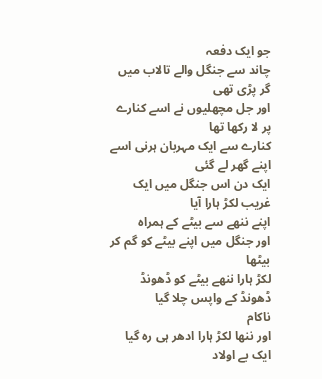جو ایک دفعہ
چاند سے جنگل والے تالاب میں گر پڑی تھی
اور جل مچھلیوں نے اسے کنارے پر لا رکھا تھا
کنارے سے ایک مہربان ہرنی اسے اپنے گھر لے گئی
ایک دن اس جنگل میں ایک غریب لکڑ ہارا آیا
اپنے ننھے سے بیٹے کے ہمراہ
اور جنگل میں اپنے بیٹے کو گم کر بیٹھا
لکڑ ہارا ننھے بیٹے کو ڈھونڈ ڈھونڈ کے واپس چلا گیا
ناکام
اور ننھا لکڑ ہارا ادھر ہی رہ گیا
ایک بے اولاد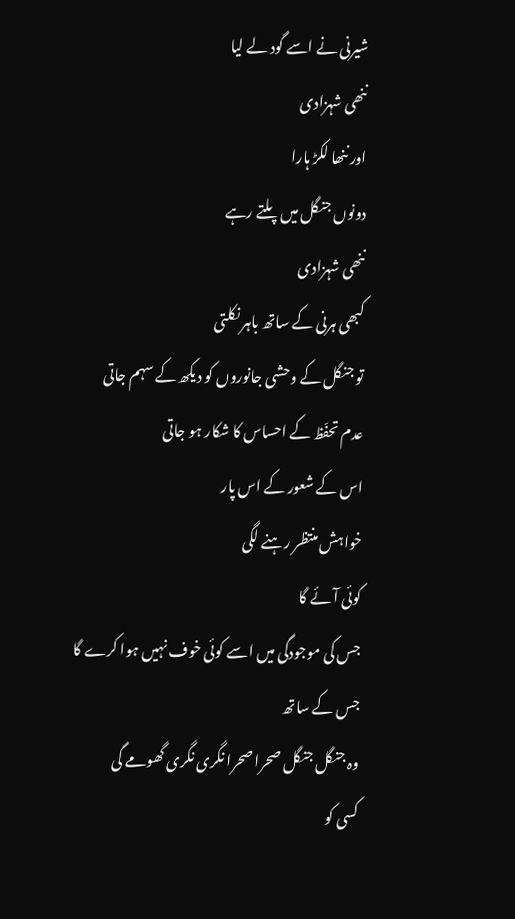شیرنی نے اسے گود لے لیا
ننھی شہزادی
اور ننھا لکڑ ہارا
دونوں جنگل میں پلتے رہے
ننھی شہزادی
کبھی ہرنی کے ساتھ باہر نکلتی
تو جنگل کے وحشی جانوروں کو دیکھ کے سہم جاتی
عدم تحفّظ کے احساس کا شکار ہو جاتی
اس کے شعور کے اس پار
خواہش منتظر رہنے لگی
کوئی آئے گا
جس کی موجودگی میں اسے کوئی خوف نہیں ہوا کرے گا
جس کے ساتھ
وہ جنگل جنگل صحرا صحرا نگری نگری گھومے گی
کسی کو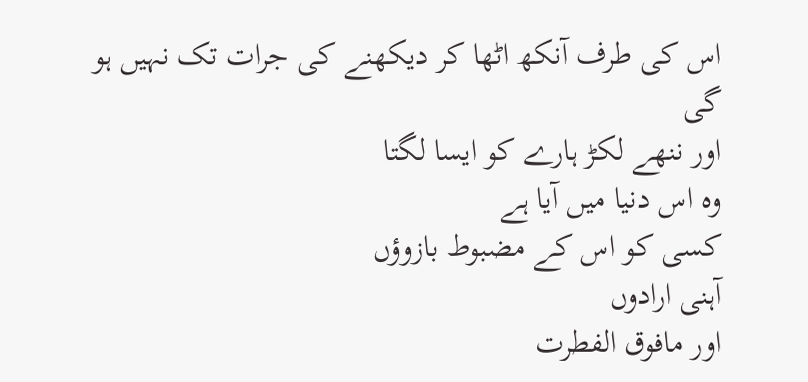اس کی طرف آنکھ اٹھا کر دیکھنے کی جرات تک نہیں ہو گی
اور ننھے لکڑ ہارے کو ایسا لگتا
وہ اس دنیا میں آیا ہے
کسی کو اس کے مضبوط بازوؤں
آہنی ارادوں
اور مافوق الفطرت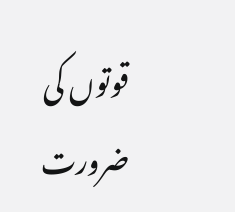قوتوں کی ضرورت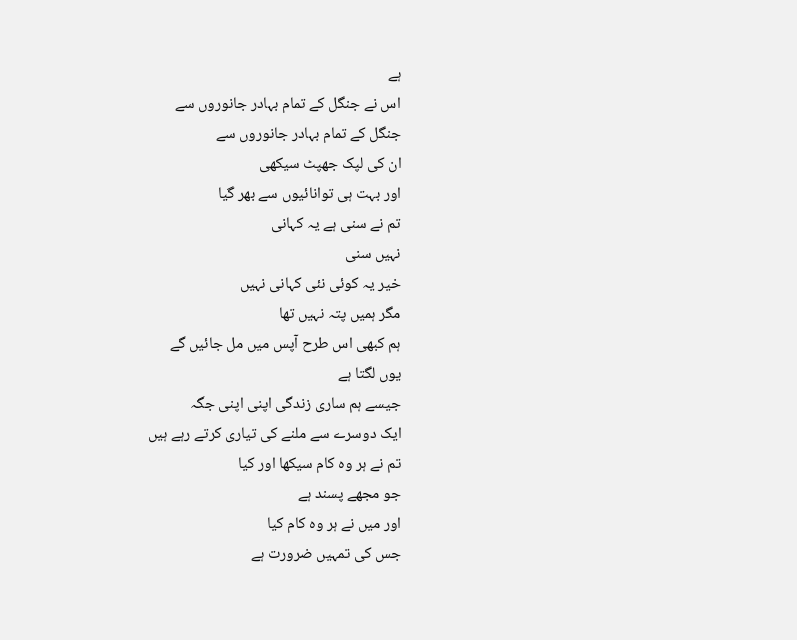ہے
اس نے جنگل کے تمام بہادر جانوروں سے
جنگل کے تمام بہادر جانوروں سے
ان کی لپک جھپٹ سیکھی
اور بہت ہی توانائیوں سے بھر گیا
تم نے سنی ہے یہ کہانی
نہیں سنی
خیر یہ کوئی نئی کہانی نہیں
مگر ہمیں پتہ نہیں تھا
ہم کبھی اس طرح آپس میں مل جائیں گے
یوں لگتا ہے
جیسے ہم ساری زندگی اپنی اپنی جگہ
ایک دوسرے سے ملنے کی تیاری کرتے رہے ہیں
تم نے ہر وہ کام سیکھا اور کیا
جو مجھے پسند ہے
اور میں نے ہر وہ کام کیا
جس کی تمہیں ضرورت ہے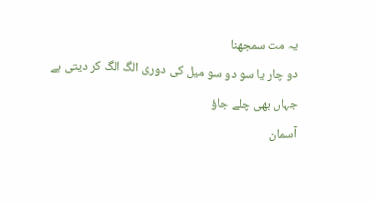یہ مت سمجھنا
دو چار یا سو دو سو میل کی دوری الگ الگ کر دیتی ہے
جہاں بھی چلے جاؤ
آسمان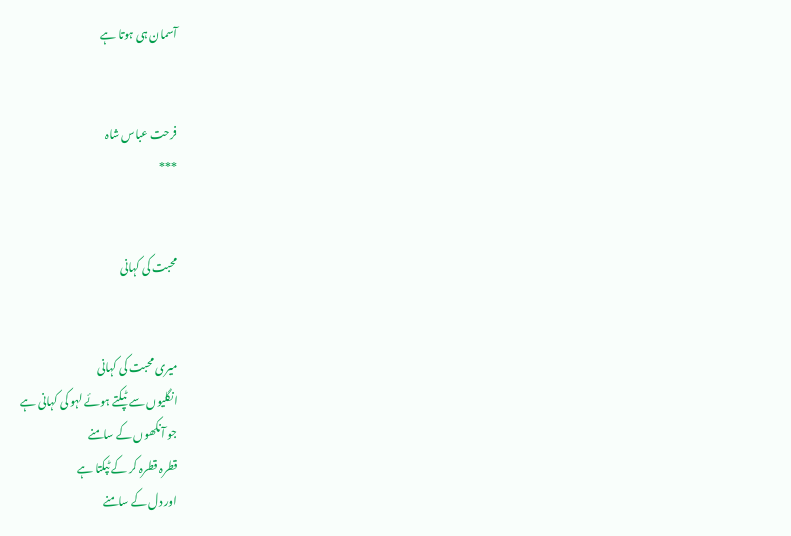آسمان ہی ہوتا ہے


فرحت عباس شاہ
***


محبت کی کہانی


میری محبت کی کہانی
انگلیوں سے ٹپکتے ہوئے لہو کی کہانی ہے
جو آنکھوں کے سامنے
قطرہ قطرہ کر کے ٹپکتا ہے
اور دل کے سامنے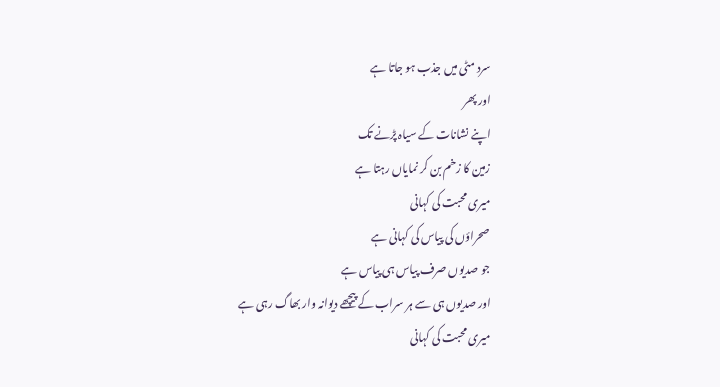سرد مٹی میں جذب ہو جاتا ہے
اور پھر
اپنے نشانات کے سیاہ پڑنے تک
زمین کا زخم بن کر نمایاں رہتا ہے
میری محبت کی کہانی
صحراؤں کی پیاس کی کہانی ہے
جو صدیوں صرف پیاس ہی پیاس ہے
اور صدیوں ہی سے ہر سراب کے پیچھے دیوانہ وار بھاگ رہی ہے
میری محبت کی کہانی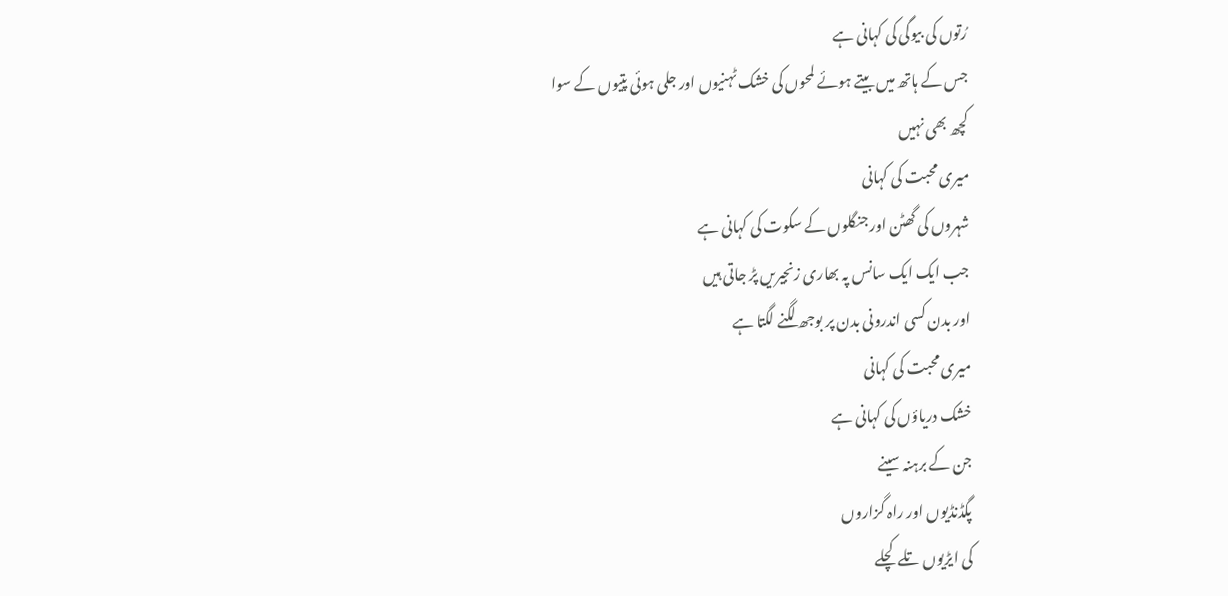رُتوں کی بیوگی کی کہانی ہے
جس کے ہاتھ میں بیتے ہوئے لمحوں کی خشک ٹہنیوں اور جلی ہوئی پتیوں کے سوا
کچھ بھی نہیں
میری محبت کی کہانی
شہروں کی گھٹن اور جنگلوں کے سکوت کی کہانی ہے
جب ایک ایک سانس پہ بھاری زنجیریں پڑ جاتی ہیں
اور بدن کسی اندرونی بدن پر بوجھ لگنے لگتا ہے
میری محبت کی کہانی
خشک دریاؤں کی کہانی ہے
جن کے برہنہ سینے
پگڈنڈیوں اور راہ گزاروں
کی ایڑیوں تلے کچلے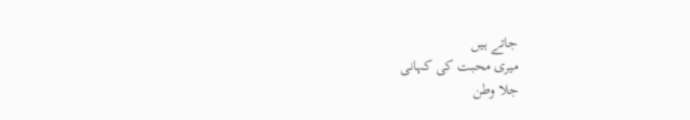جاتے ہیں
میری محبت کی کہانی
جلا وطن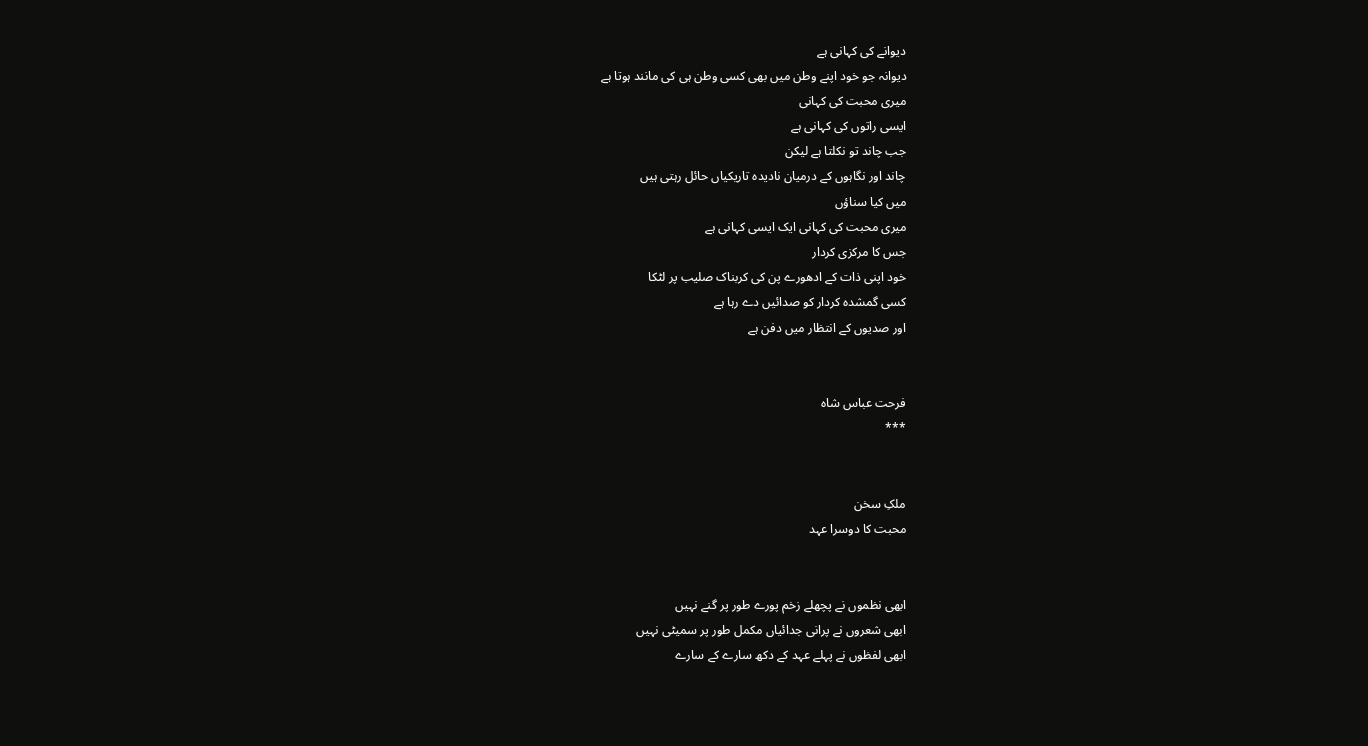دیوانے کی کہانی ہے
دیوانہ جو خود اپنے وطن میں بھی کسی وطن ہی کی مانند ہوتا ہے
میری محبت کی کہانی
ایسی راتوں کی کہانی ہے
جب چاند تو نکلتا ہے لیکن
چاند اور نگاہوں کے درمیان نادیدہ تاریکیاں حائل رہتی ہیں
میں کیا سناؤں
میری محبت کی کہانی ایک ایسی کہانی ہے
جس کا مرکزی کردار
خود اپنی ذات کے ادھورے پن کی کربناک صلیب پر لٹکا
کسی گمشدہ کردار کو صدائیں دے رہا ہے
اور صدیوں کے انتظار میں دفن ہے


فرحت عباس شاہ
***


ملکِ سخن
محبت کا دوسرا عہد


ابھی نظموں نے پچھلے زخم پورے طور پر گنے نہیں
ابھی شعروں نے پرانی جدائیاں مکمل طور پر سمیٹی نہیں
ابھی لفظوں نے پہلے عہد کے دکھ سارے کے سارے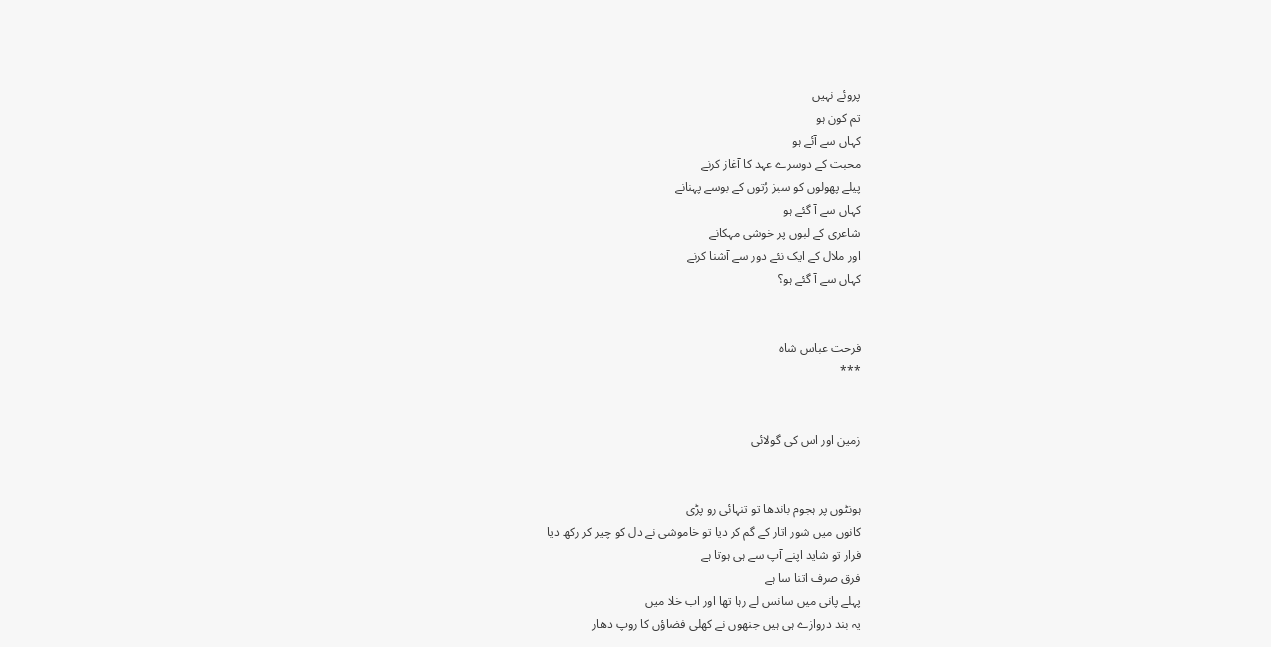پروئے نہیں
تم کون ہو
کہاں سے آئے ہو
محبت کے دوسرے عہد کا آغاز کرنے
پیلے پھولوں کو سبز رُتوں کے بوسے پہنانے
کہاں سے آ گئے ہو
شاعری کے لبوں پر خوشی مہکانے
اور ملال کے ایک نئے دور سے آشنا کرنے
کہاں سے آ گئے ہو؟


فرحت عباس شاہ
***


زمین اور اس کی گولائی


ہونٹوں پر ہجوم باندھا تو تنہائی رو پڑی
کانوں میں شور اتار کے گم کر دیا تو خاموشی نے دل کو چیر کر رکھ دیا
فرار تو شاید اپنے آپ سے ہی ہوتا ہے
فرق صرف اتنا سا ہے
پہلے پانی میں سانس لے رہا تھا اور اب خلا میں
یہ بند دروازے ہی ہیں جنھوں نے کھلی فضاؤں کا روپ دھار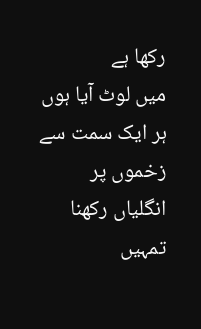رکھا ہے
میں لوٹ آیا ہوں ہر ایک سمت سے
زخموں پر انگلیاں رکھنا تمہیں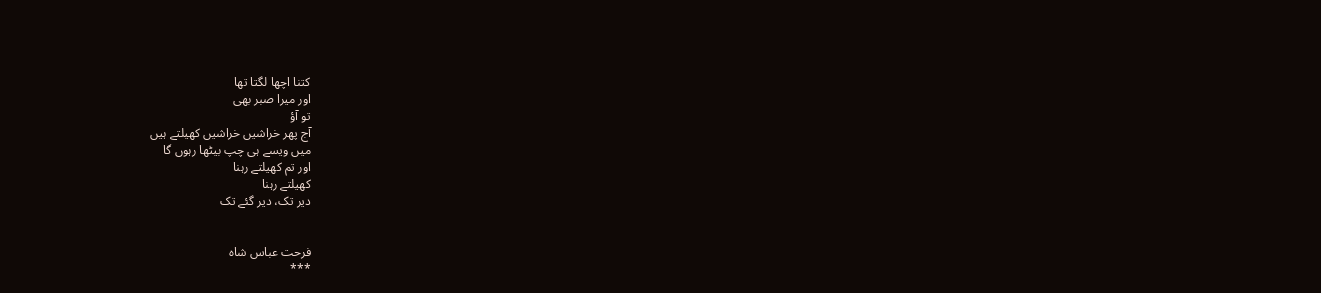کتنا اچھا لگتا تھا
اور میرا صبر بھی
تو آؤ
آج پھر خراشیں خراشیں کھیلتے ہیں
میں ویسے ہی چپ بیٹھا رہوں گا
اور تم کھیلتے رہنا
کھیلتے رہنا
دیر تک، دیر گئے تک


فرحت عباس شاہ
***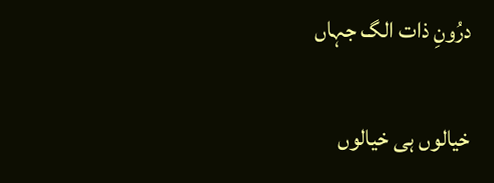درُونِ ذات الگ جہاں


خیالوں ہی خیالوں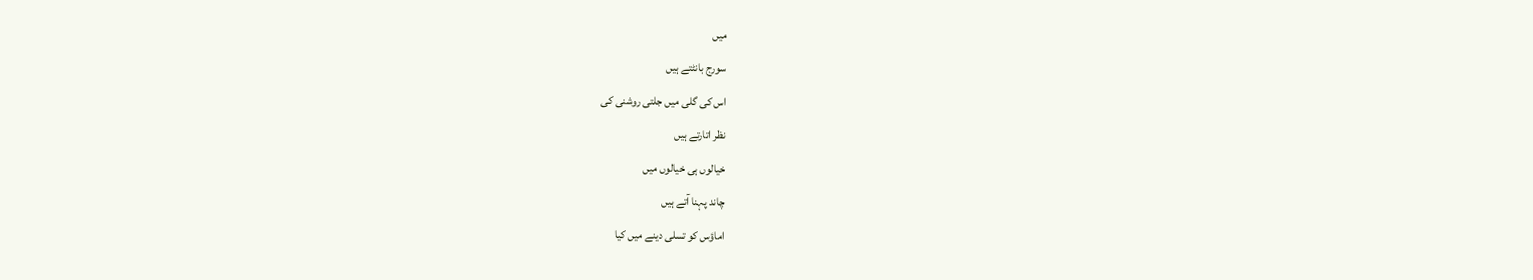میں
سورج بانٹتے ہیں
اس کی گلی میں جلتی روشنی کی
نظر اتارتے ہیں
خیالوں ہی خیالوں میں
چاند پہنا آتے ہیں
اماؤس کو تسلی دینے میں کیا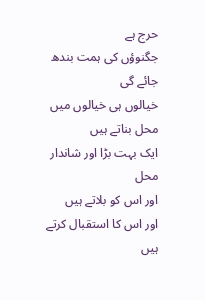حرج ہے
جگنوؤں کی ہمت بندھ جائے گی
خیالوں ہی خیالوں میں
محل بناتے ہیں
ایک بہت بڑا اور شاندار محل
اور اس کو بلاتے ہیں
اور اس کا استقبال کرتے ہیں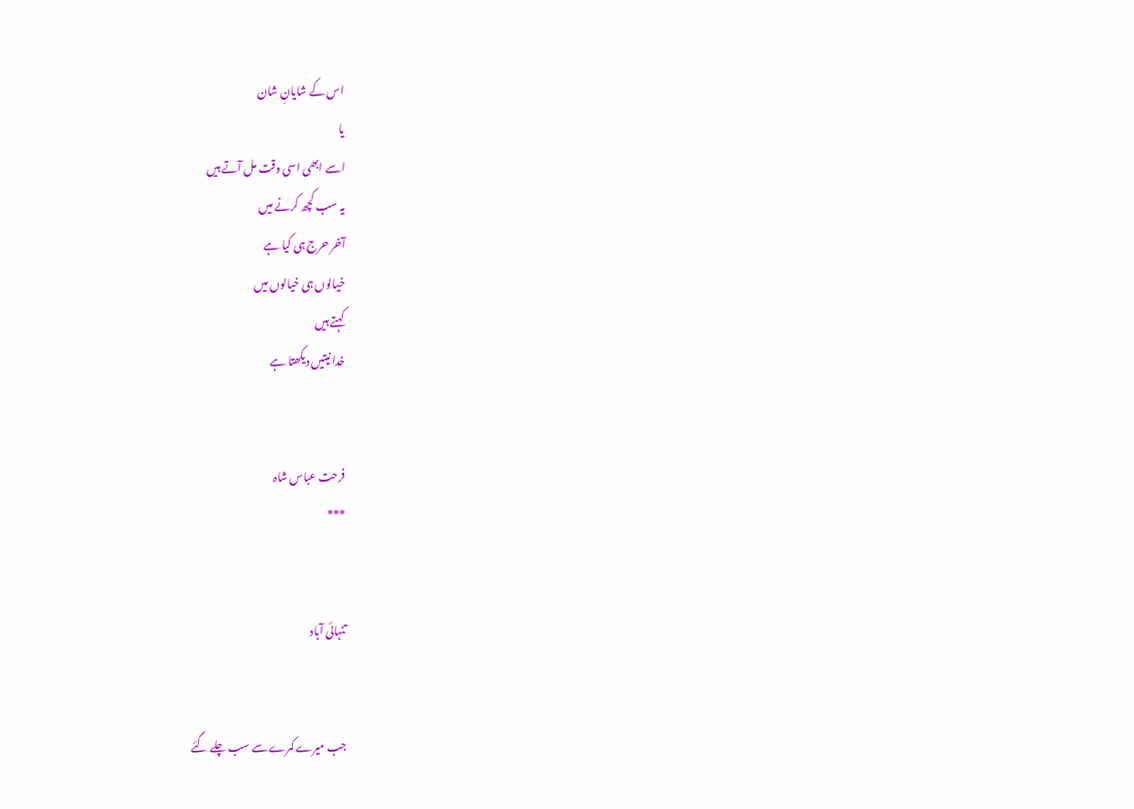اس کے شایانِ شان
یا
اسے ابھی اسی وقت مل آتے ہیں
یہ سب کچھ کرنے میں
آخر حرج ہی کیا ہے
خیالوں ہی خیالوں میں
کہتے ہیں
خدا نیتیں دیکھتا ہے


فرحت عباس شاہ
***


تنہائی آباد


جب میرے کمرے سے سب چلے گئے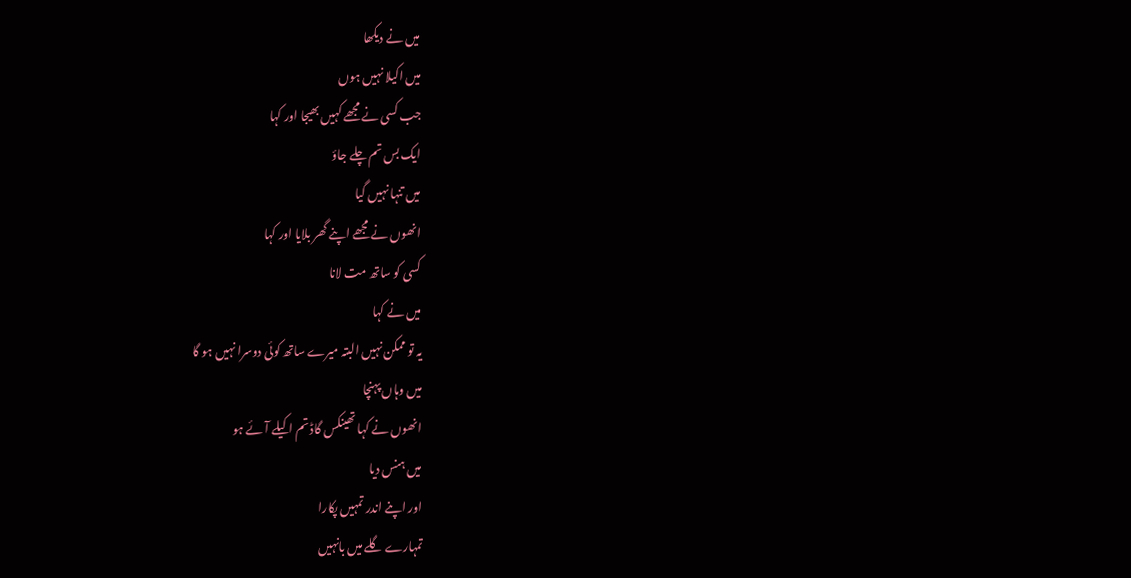میں نے دیکھا
میں اکیلا نہیں ہوں
جب کسی نے مجھے کہیں بھیجا اور کہا
ایک بس تم چلے جاؤ
میں تنہا نہیں گیا
انھوں نے مجھے اپنے گھر بلایا اور کہا
کسی کو ساتھ مت لانا
میں نے کہا
یہ تو ممکن نہیں البتہ میرے ساتھ کوئی دوسرا نہیں ہو گا
میں وہاں پہنچا
انھوں نے کہا تھینکس گاڈ تم اکیلے آئے ہو
میں ہنس دیا
اور اپنے اندر تمہیں پکارا
تمہارے گلے میں بانہیں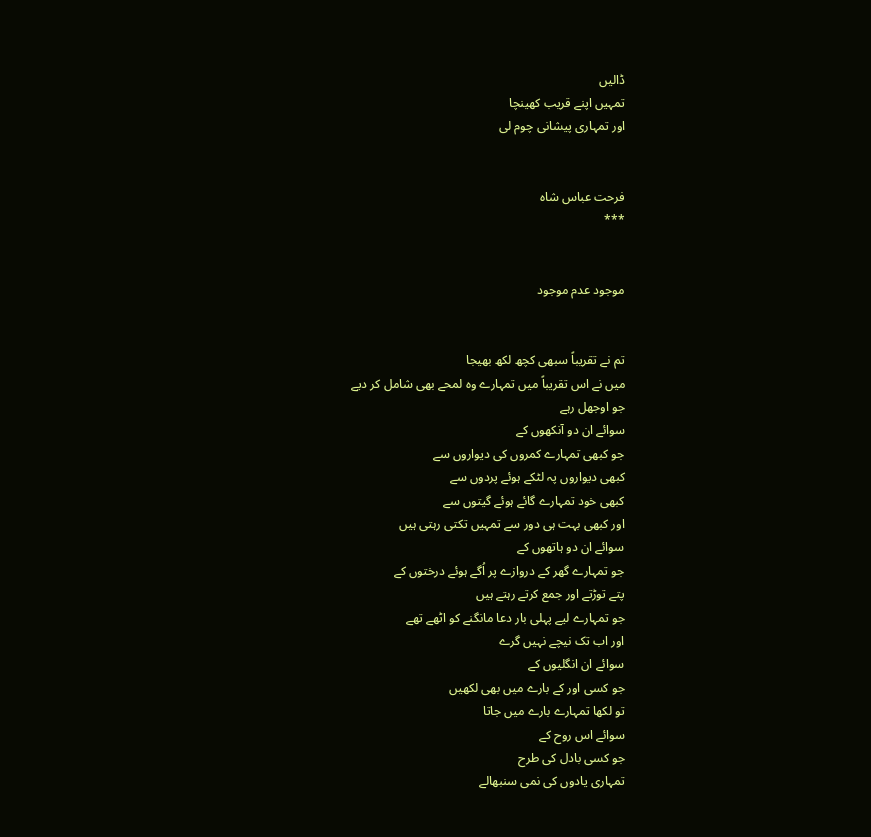ڈالیں
تمہیں اپنے قریب کھینچا
اور تمہاری پیشانی چوم لی


فرحت عباس شاہ
***


موجود عدم موجود


تم نے تقریباً سبھی کچھ لکھ بھیجا
میں نے اس تقریباً میں تمہارے وہ لمحے بھی شامل کر دیے
جو اوجھل رہے
سوائے ان دو آنکھوں کے
جو کبھی تمہارے کمروں کی دیواروں سے
کبھی دیواروں پہ لٹکے ہوئے پردوں سے
کبھی خود تمہارے گائے ہوئے گیتوں سے
اور کبھی بہت ہی دور سے تمہیں تکتی رہتی ہیں
سوائے ان دو ہاتھوں کے
جو تمہارے گھر کے دروازے پر اُگے ہوئے درختوں کے
پتے توڑتے اور جمع کرتے رہتے ہیں
جو تمہارے لیے پہلی بار دعا مانگنے کو اٹھے تھے
اور اب تک نیچے نہیں گرے
سوائے ان انگلیوں کے
جو کسی اور کے بارے میں بھی لکھیں
تو لکھا تمہارے بارے میں جاتا
سوائے اس روح کے
جو کسی بادل کی طرح
تمہاری یادوں کی نمی سنبھالے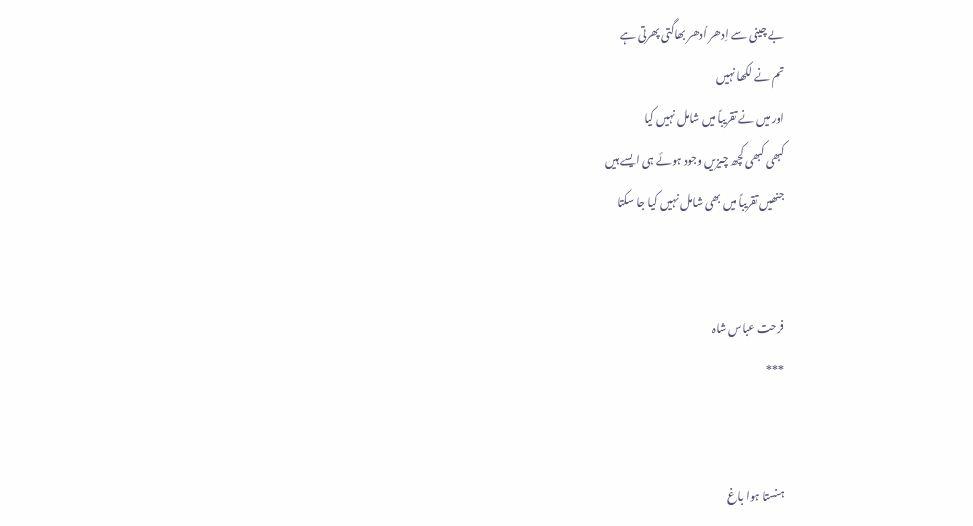بے چینی سے اِدھر اُدھر بھاگتی پھرتی ہے
تم نے لکھا نہیں
اور میں نے تقریباً میں شامل نہیں کیا
کبھی کبھی کچھ چیزیں وجود ہوئے ہی ایسے ہیں
جنھیں تقریباً میں بھی شامل نہیں کیا جا سکتا


فرحت عباس شاہ
***


ہنستا ہوا باغ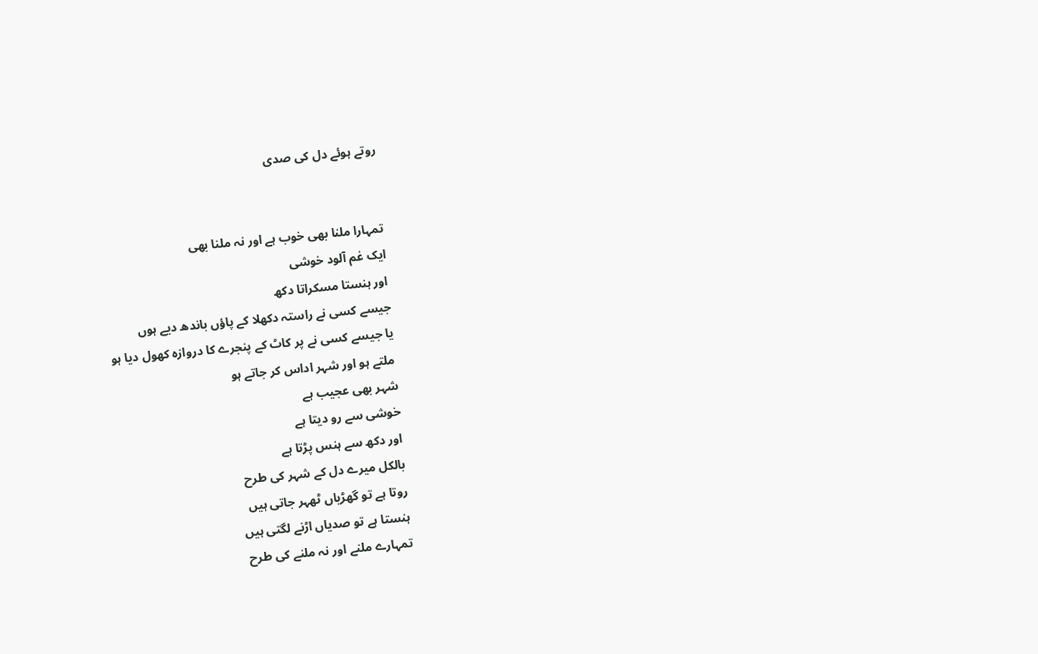روتے ہوئے دل کی صدی


تمہارا ملنا بھی خوب ہے اور نہ ملنا بھی
ایک غم آلود خوشی
اور ہنستا مسکراتا دکھ
جیسے کسی نے راستہ دکھلا کے پاؤں باندھ دیے ہوں
یا جیسے کسی نے پر کاٹ کے پنجرے کا دروازہ کھول دیا ہو
ملتے ہو اور شہر اداس کر جاتے ہو
شہر بھی عجیب ہے
خوشی سے رو دیتا ہے
اور دکھ سے ہنس پڑتا ہے
بالکل میرے دل کے شہر کی طرح
روتا ہے تو گھڑیاں ٹھہر جاتی ہیں
ہنستا ہے تو صدیاں اڑنے لگتی ہیں
تمہارے ملنے اور نہ ملنے کی طرح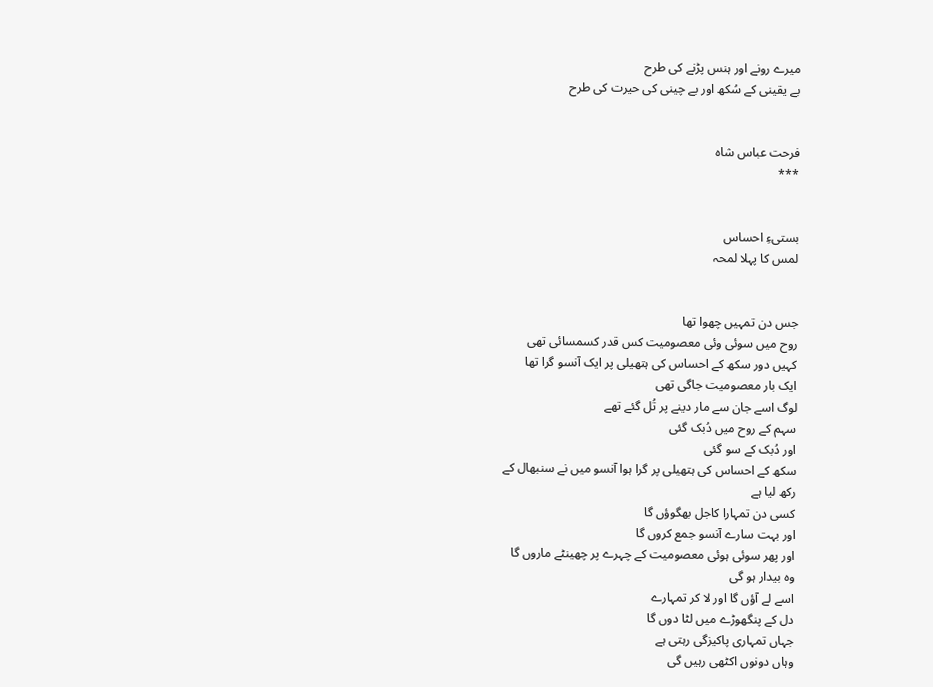میرے رونے اور ہنس پڑنے کی طرح
بے یقینی کے سُکھ اور بے چینی کی حیرت کی طرح


فرحت عباس شاہ
***


بستیءِ احساس
لمس کا پہلا لمحہ


جس دن تمہیں چھوا تھا
روح میں سوئی وئی معصومیت کس قدر کسمسائی تھی
کہیں دور سکھ کے احساس کی ہتھیلی پر ایک آنسو گرا تھا
ایک بار معصومیت جاگی تھی
لوگ اسے جان سے مار دینے پر تُل گئے تھے
سہم کے روح میں دُبک گئی
اور دُبک کے سو گئی
سکھ کے احساس کی ہتھیلی پر گرا ہوا آنسو میں نے سنبھال کے
رکھ لیا ہے
کسی دن تمہارا کاجل بھگوؤں گا
اور بہت سارے آنسو جمع کروں گا
اور پھر سوئی ہوئی معصومیت کے چہرے پر چھینٹے ماروں گا
وہ بیدار ہو گی
اسے لے آؤں گا اور لا کر تمہارے
دل کے پنگھوڑے میں لٹا دوں گا
جہاں تمہاری پاکیزگی رہتی ہے
وہاں دونوں اکٹھی رہیں گی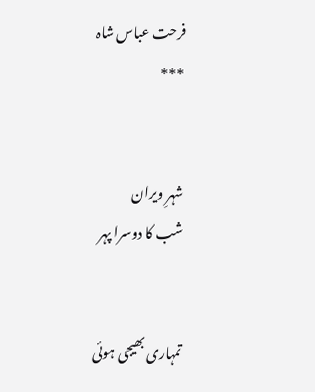فرحت عباس شاہ
***


شہرِ ویران
شب کا دوسرا پہر


تمہاری بھیجی ہوئی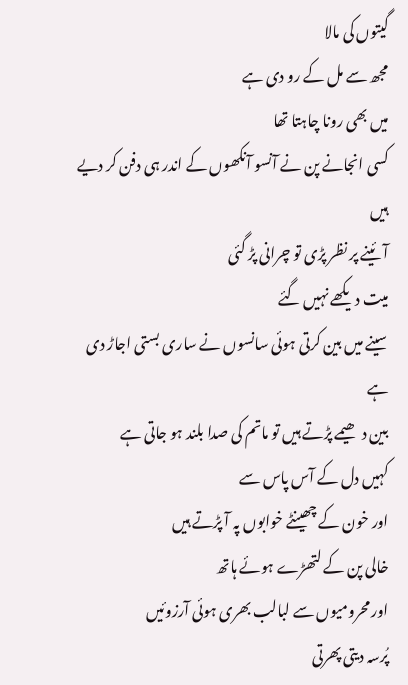گیتوں کی مالا
مجھ سے مل کے رو دی ہے
میں بھی رونا چاہتا تھا
کسی انجانے پن نے آنسو آنکھوں کے اندر ہی دفن کر دیے ہیں
آئینے پر نظر پڑی تو چرانی پڑ گئی
میت دیکھے نہیں گئے
سینے میں بین کرتی ہوئی سانسوں نے ساری بستی اجاڑ دی ہے
بین دھیمے پڑتے ہیں تو ماتم کی صدا بلند ہو جاتی ہے
کہیں دل کے آس پاس سے
اور خون کے چھینٹے خوابوں پہ آ پڑتے ہیں
خالی پن کے لتھڑے ہوئے ہاتھ
اور محرومیوں سے لبالب بھری ہوئی آرزوئیں
پُرسہ دیتی پھرتی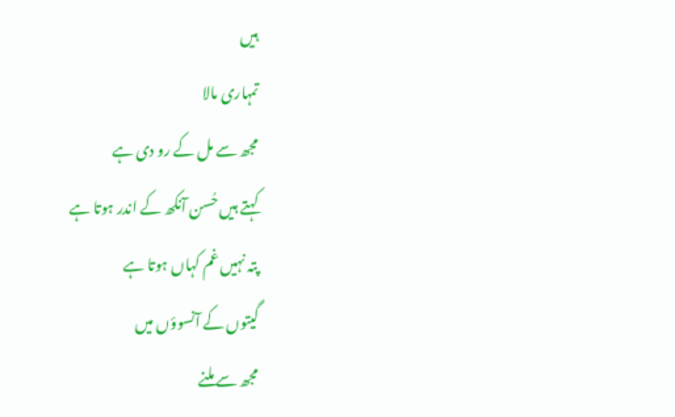ہیں
تمہاری مالا
مجھ سے مل کے رو دی ہے
کہتے ہیں حُسن آنکھ کے اندر ہوتا ہے
پتہ نہیں غم کہاں ہوتا ہے
گیتوں کے آنسوؤں میں
مجھ سے ملنے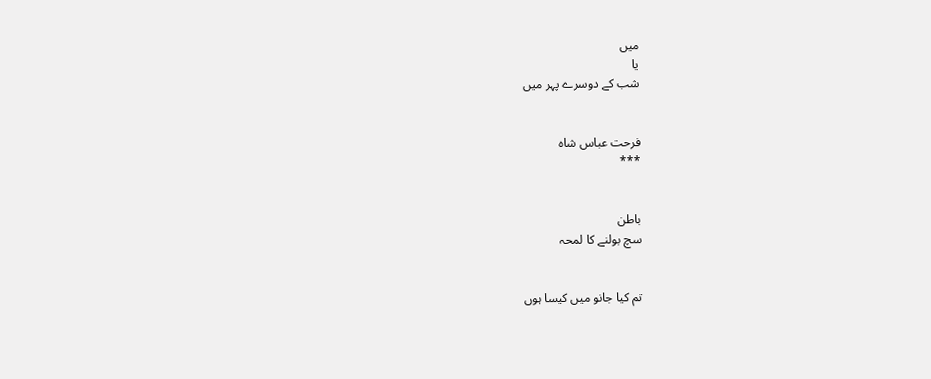میں
یا
شب کے دوسرے پہر میں


فرحت عباس شاہ
***


باطن
سچ بولنے کا لمحہ


تم کیا جانو میں کیسا ہوں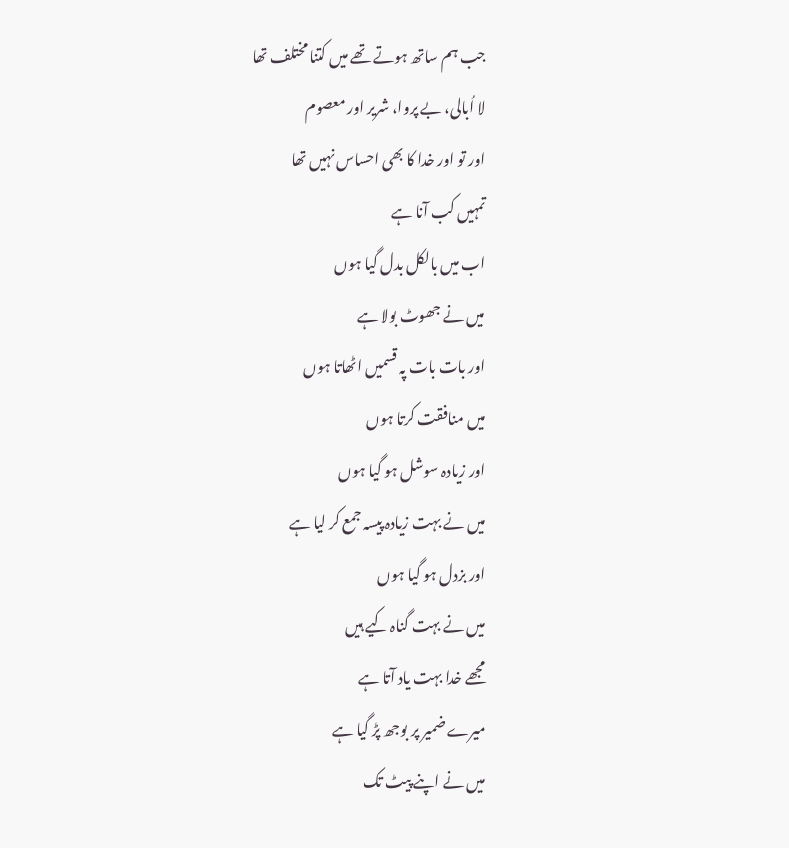جب ہم ساتھ ہوتے تھے میں کتنا مختلف تھا
لا اُبالی، بے پروا، شریر اور معصوم
اور تو اور خدا کا بھی احساس نہیں تھا
تمہیں کب آنا ہے
اب میں بالکل بدل گیا ہوں
میں نے جھوٹ بولا ہے
اور بات بات پہ قسمیں اٹھاتا ہوں
میں منافقت کرتا ہوں
اور زیادہ سوشل ہو گیا ہوں
میں نے بہت زیادہ پیسہ جمع کر لیا ہے
اور بزدل ہو گیا ہوں
میں نے بہت گناہ کیے ہیں
مجھے خدا بہت یاد آتا ہے
میرے ضمیر پر بوجھ پڑ گیا ہے
میں نے اپنے پیٹ تک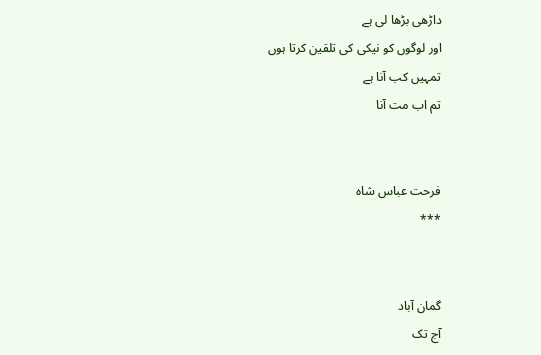داڑھی بڑھا لی ہے
اور لوگوں کو نیکی کی تلقین کرتا ہوں
تمہیں کب آنا ہے
تم اب مت آنا


فرحت عباس شاہ
***


گمان آباد
آج تک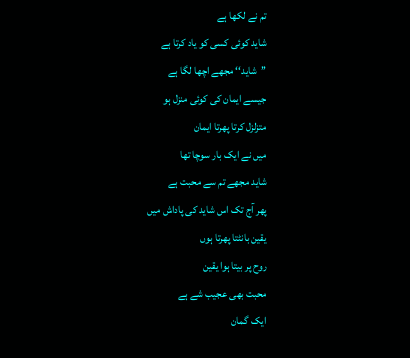تم نے لکھا ہے
شاید کوئی کسی کو یاد کرتا ہے
’’شاید‘‘ مجھے اچھا لگا ہے
جیسے ایمان کی کوئی منزل ہو
متزلزل کرتا پھرتا ایمان
میں نے ایک بار سوچا تھا
شاید مجھے تم سے محبت ہے
پھر آج تک اس شاید کی پاداش میں
یقین بانٹتا پھرتا ہوں
روح پر بیتا ہوا یقین
محبت بھی عجیب شے ہے
ایک گمان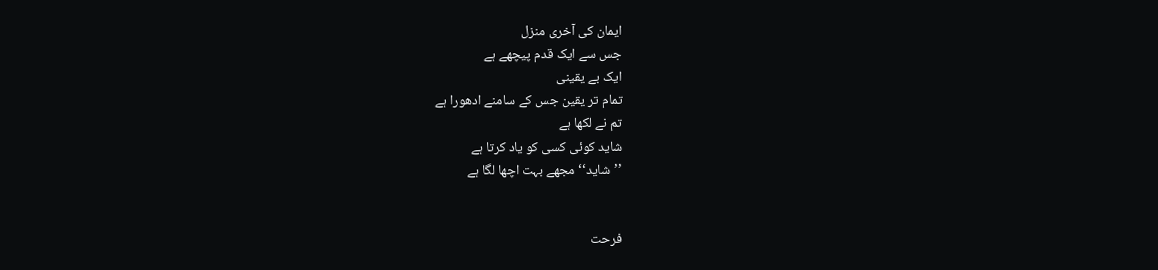ایمان کی آخری منزل
جس سے ایک قدم پیچھے ہے
ایک بے یقینی
تمام تر یقین جس کے سامنے ادھورا ہے
تم نے لکھا ہے
شاید کوئی کسی کو یاد کرتا ہے
’’شاید‘‘ مجھے بہت اچھا لگا ہے


فرحت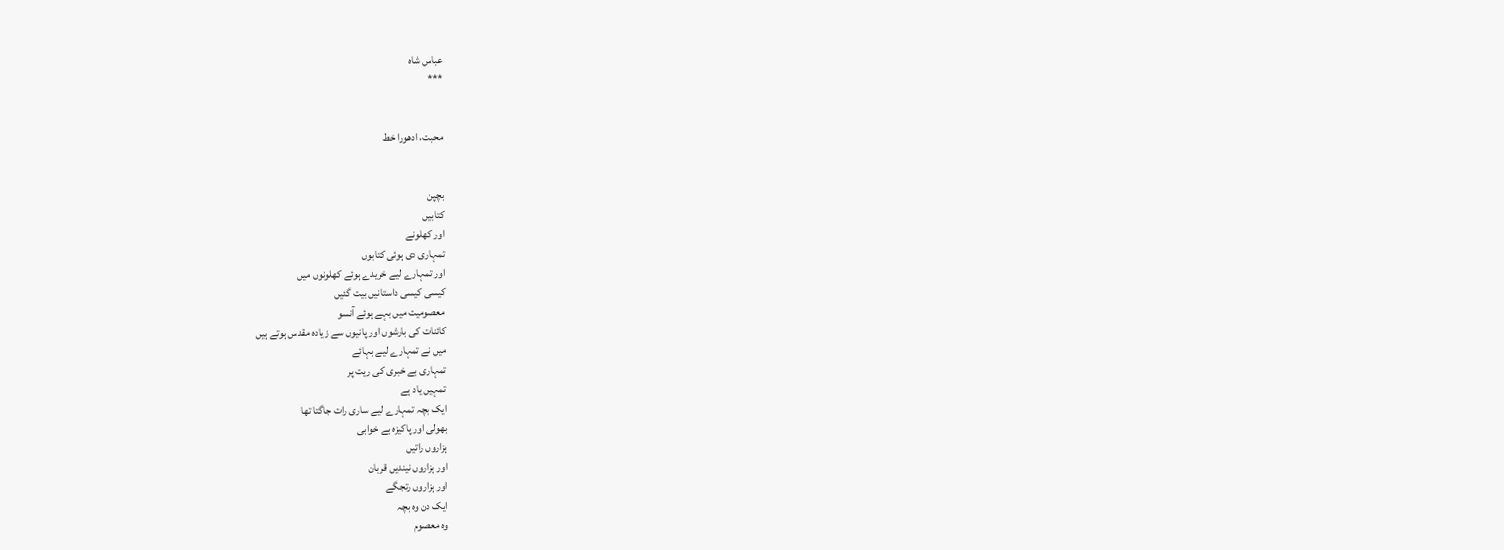عباس شاہ
***


محبت، ادھورا خط


بچپن
کتابیں
اور کھلونے
تمہاری دی ہوئی کتابوں
اور تمہارے لیے خریدے ہوئے کھلونوں میں
کیسی کیسی داستانیں بیت گئیں
معصومیت میں بہے ہوئے آنسو
کائنات کی بارشوں اور پانیوں سے زیادہ مقدس ہوتے ہیں
میں نے تمہارے لیے بہائے
تمہاری بے خبری کی ریت پر
تمہیں یاد ہے
ایک بچہ تمہارے لیے ساری رات جاگتا تھا
بھولی اور پاکیزہ بے خوابی
ہزاروں راتیں
اور ہزاروں نیندیں قربان
اور ہزاروں رتجگے
ایک دن وہ بچہ
وہ معصوم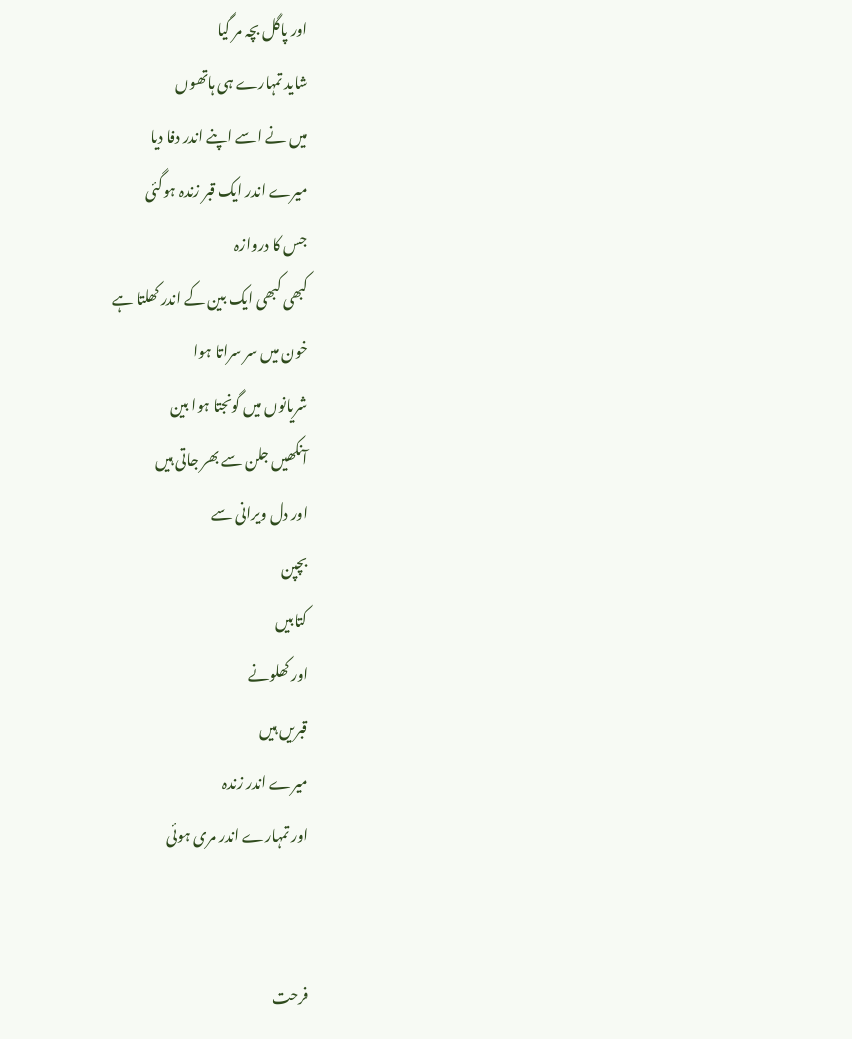اور پاگل بچہ مر گیا
شاید تمہارے ہی ہاتھوں
میں نے اسے اپنے اندر دفا دیا
میرے اندر ایک قبر زندہ ہوگئی
جس کا دروازہ
کبھی کبھی ایک بین کے اندر کھلتا ہے
خون میں سر سراتا ہوا
شریانوں میں گونجتا ہوا بین
آنکھیں جلن سے بھر جاتی ہیں
اور دل ویرانی سے
بچپن
کتابیں
اور کھلونے
قبریں ہیں
میرے اندر زندہ
اور تمہارے اندر مری ہوئی


فرحت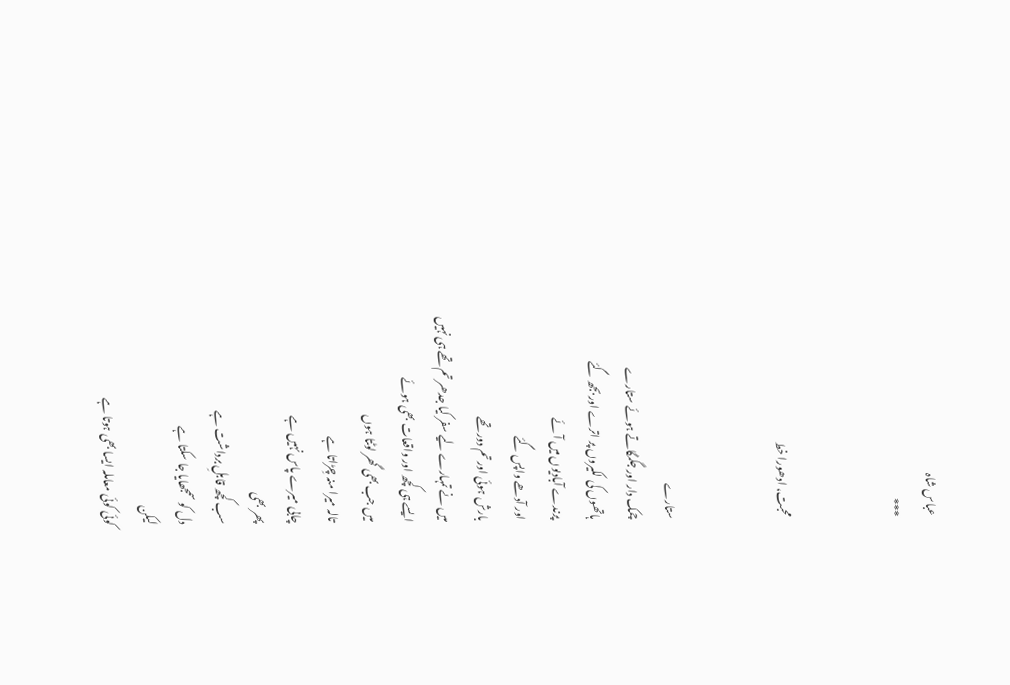عباس شاہ
***


محبت، ادھورا خط


ستارے
چمک دار اور جگمگاتے ہوئے ستارے
ہاتھوں کی لکیروں پر اترے اور بجھ گئے
پرندے آبادیوں میں آئے
اور آدھے واپس گئے
بارش ہوئی اور تم دور تھے
میں نے تمہارے لیے سفر کیا جدھر تم تھے ہی نہیں
ایسے ہی کچھ اور واقعات بھی ہوئے
میں جب بھی گھر لوٹتا ہوں
تالہ میرا منہ چِڑاتا ہے
چابی میرے پاس نہیں ہے
پھر بھی
سب کچھ قابلِ برداشت ہے
دل کو سمجھایا جا سکتا ہے
لیکن
کوئی کوئی معاملہ ایسا بھی ہوتا ہے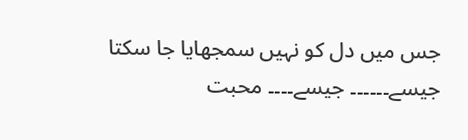جس میں دل کو نہیں سمجھایا جا سکتا
جیسے۔۔۔۔۔۔ جیسے۔۔۔۔ محبت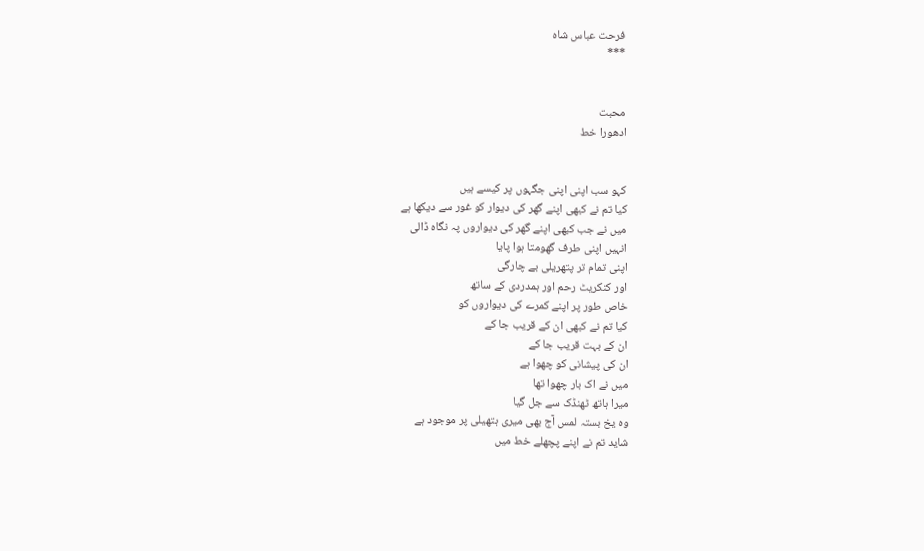فرحت عباس شاہ
***


محبت
ادھورا خط


کہو سب اپنی اپنی جگہوں پر کیسے ہیں
کیا تم نے کبھی اپنے گھر کی دیوار کو غور سے دیکھا ہے
میں نے جب کبھی اپنے گھر کی دیواروں پہ نگاہ ڈالی
انہیں اپنی طرف گھومتا ہوا پایا
اپنی تمام تر پتھریلی بے چارگی
اور کنکریٹ رحم اور ہمدردی کے ساتھ
خاص طور پر اپنے کمرے کی دیواروں کو
کیا تم نے کبھی ان کے قریب جا کے
ان کے بہت قریب جا کے
ان کی پیشانی کو چھوا ہے
میں نے اک بار چھوا تھا
میرا ہاتھ ٹھنڈک سے جل گیا
وہ یخ بستہ لمس آج بھی میری ہتھیلی پر موجود ہے
شاید تم نے اپنے پچھلے خط میں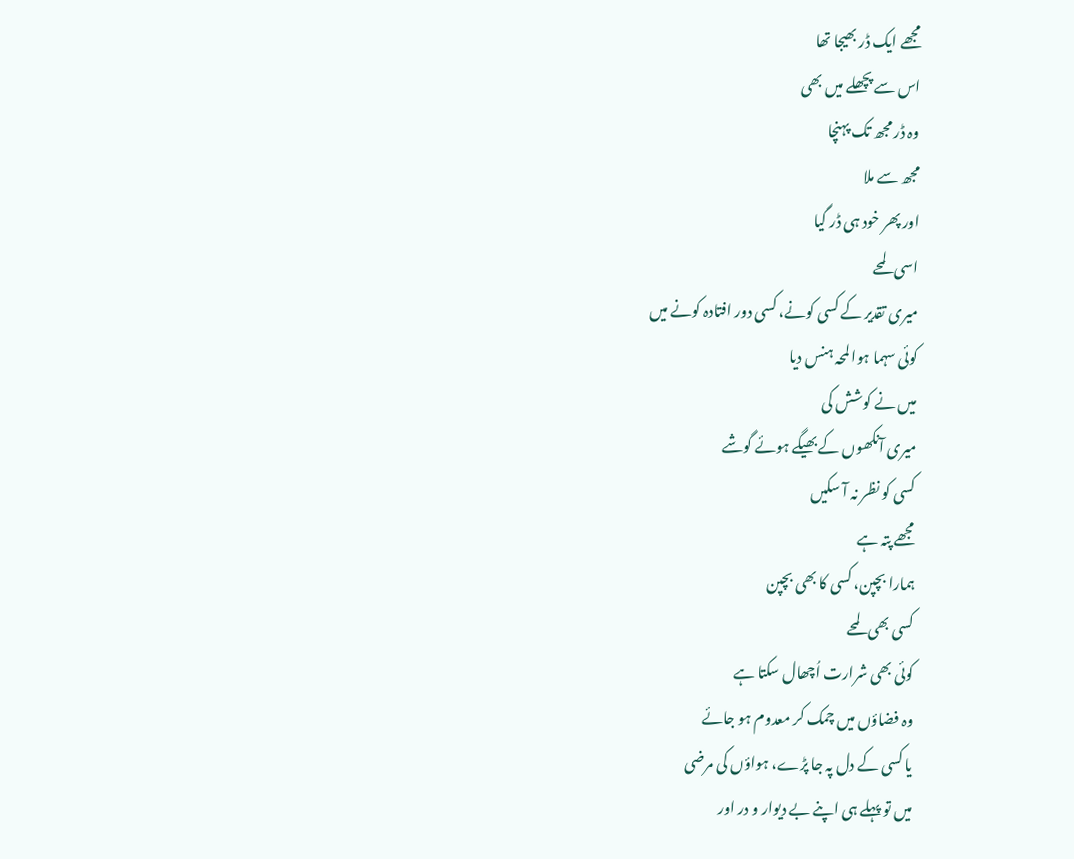مجھے ایک ڈر بھیجا تھا
اس سے پچھلے میں بھی
وہ ڈر مجھ تک پہنچا
مجھ سے ملا
اور پھر خود ہی ڈر گیا
اسی لمحے
میری تقدیر کے کسی کونے، کسی دور افتادہ کونے میں
کوئی سہما ہوا لمحہ ہنس دیا
میں نے کوشش کی
میری آنکھوں کے بھیگے ہوئے گوشے
کسی کو نظر نہ آ سکیں
مجھے پتہ ہے
ہمارا بچپن، کسی کا بھی بچپن
کسی بھی لمحے
کوئی بھی شرارت اُچھال سکتا ہے
وہ فضاؤں میں چمک کر معدوم ہو جائے
یا کسی کے دل پہ جا پڑے، ہواؤں کی مرضی
میں تو پہلے ہی اپنے بے دیوار و در اور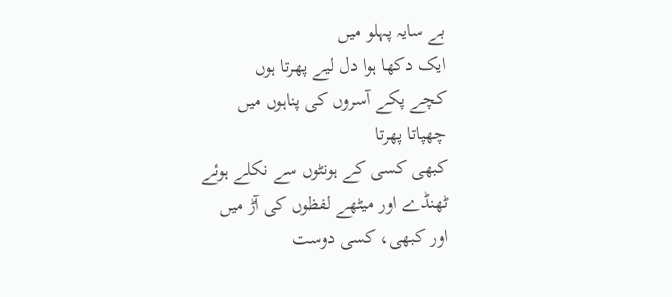بے سایہ پہلو میں
ایک دکھا ہوا دل لیے پھرتا ہوں
کچے پکے آسروں کی پناہوں میں
چھپاتا پھرتا
کبھی کسی کے ہونٹوں سے نکلے ہوئے
ٹھنڈے اور میٹھے لفظوں کی آڑ میں
اور کبھی، کسی دوست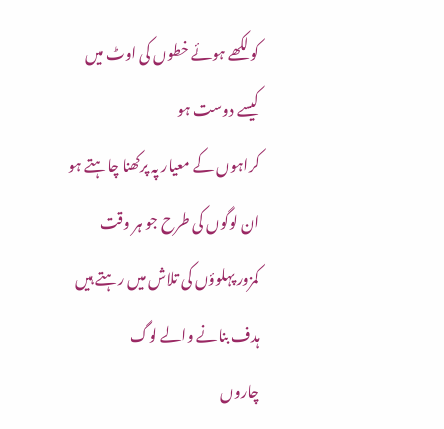کو لکھے ہوئے خطوں کی اوٹ میں
کیسے دوست ہو
کراہوں کے معیار پہ پرکھنا چاہتے ہو
ان لوگوں کی طرح جو ہر وقت
کمزور پہلوؤں کی تلاش میں رہتے ہیں
ہدف بنانے والے لوگ
چاروں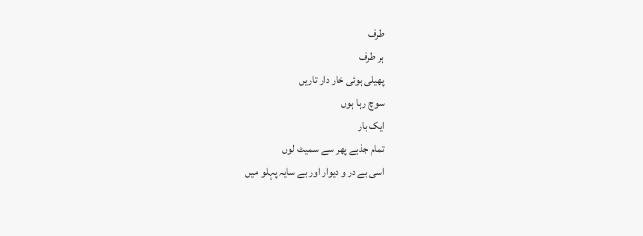طرف
ہر طرف
پھیلی ہوئی خار دار تاریں
سوچ رہا ہوں
ایک بار
تمام جذبے پھر سے سمیٹ لوں
اسی بے در و دیوار اور بے سایہ پہلو میں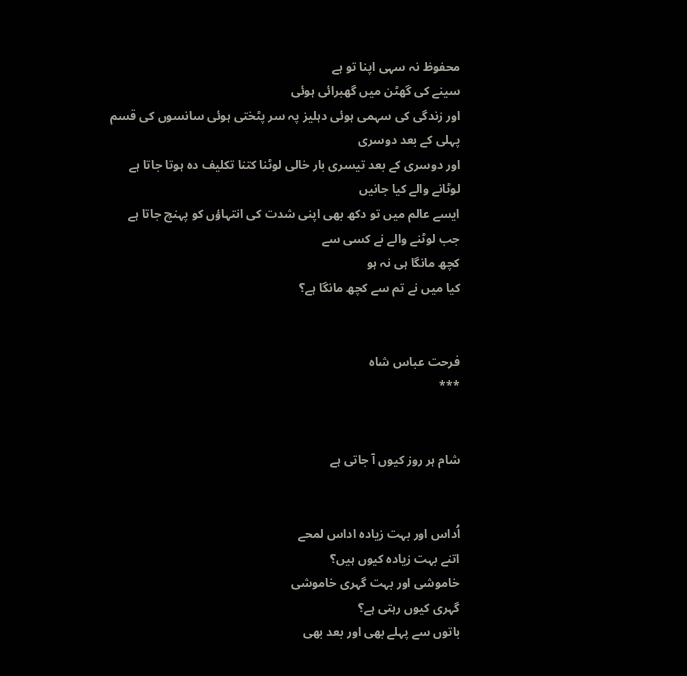محفوظ نہ سہی اپنا تو ہے
سینے کی گھٹن میں گھبرائی ہوئی
اور زندگی کی سہمی ہوئی دہلیز پہ سر پٹختی ہوئی سانسوں کی قسم
پہلی کے بعد دوسری
اور دوسری کے بعد تیسری بار خالی لوٹنا کتنا تکلیف دہ ہوتا جاتا ہے
لوٹانے والے کیا جانیں
ایسے عالم میں تو دکھ بھی اپنی شدت کی انتہاؤں کو پہنچ جاتا ہے
جب لوٹنے والے نے کسی سے
کچھ مانگا ہی نہ ہو
کیا میں نے تم سے کچھ مانگا ہے؟


فرحت عباس شاہ
***


شام ہر روز کیوں آ جاتی ہے


اُداس اور بہت زیادہ اداس لمحے
اتنے بہت زیادہ کیوں ہیں؟
خاموشی اور بہت گہری خاموشی
گہری کیوں رہتی ہے؟
باتوں سے پہلے بھی اور بعد بھی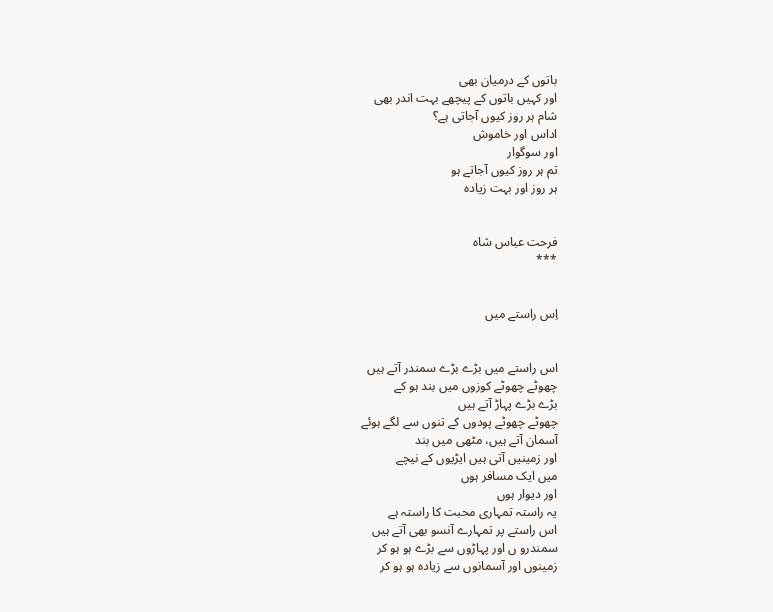باتوں کے درمیان بھی
اور کہیں باتوں کے پیچھے بہت اندر بھی
شام ہر روز کیوں آجاتی ہے؟
اداس اور خاموش
اور سوگوار
تم ہر روز کیوں آجاتے ہو
ہر روز اور بہت زیادہ


فرحت عباس شاہ
***


اِس راستے میں


اس راستے میں بڑے بڑے سمندر آتے ہیں
چھوٹے چھوٹے کوزوں میں بند ہو کے
بڑے بڑے پہاڑ آتے ہیں
چھوٹے چھوٹے پودوں کے تنوں سے لگے ہوئے
آسمان آتے ہیں، مٹھی میں بند
اور زمینیں آتی ہیں ایڑیوں کے نیچے
میں ایک مسافر ہوں
اور دیوار ہوں
یہ راستہ تمہاری محبت کا راستہ ہے
اس راستے پر تمہارے آنسو بھی آتے ہیں
سمندرو ں اور پہاڑوں سے بڑے ہو ہو کر
زمینوں اور آسمانوں سے زیادہ ہو ہو کر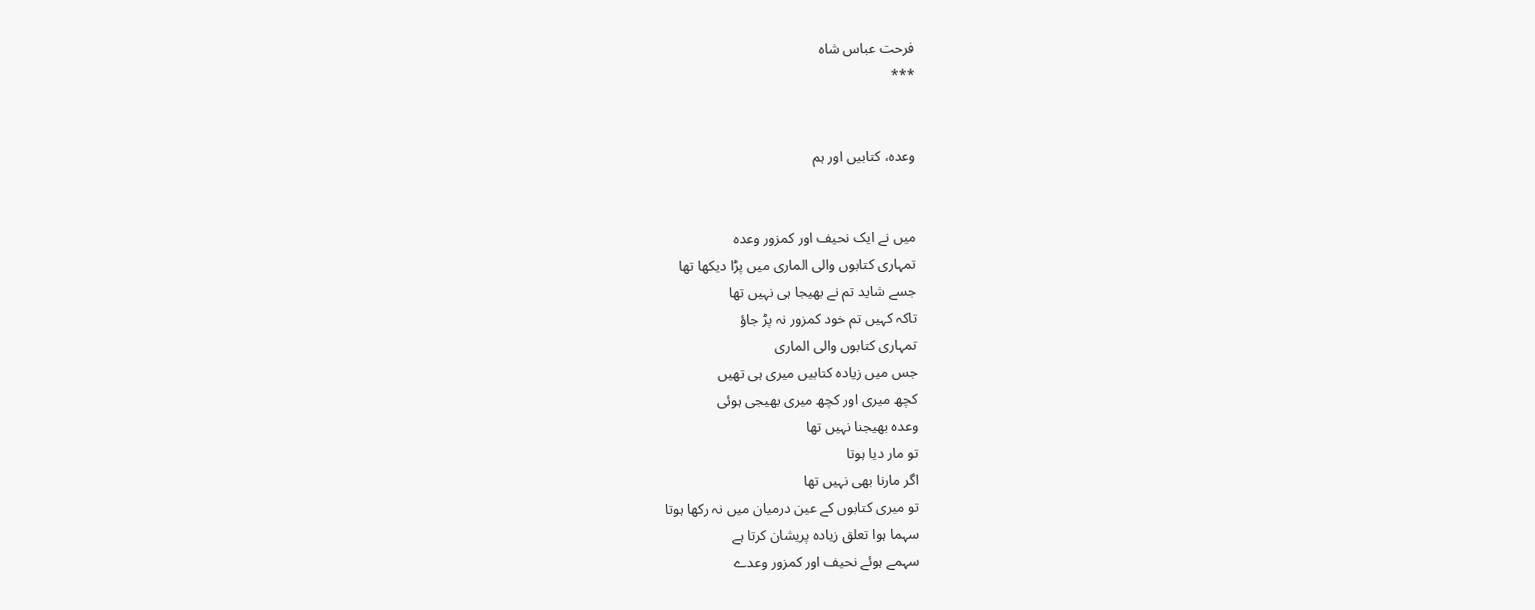فرحت عباس شاہ
***


وعدہ، کتابیں اور ہم


میں نے ایک نحیف اور کمزور وعدہ
تمہاری کتابوں والی الماری میں پڑا دیکھا تھا
جسے شاید تم نے بھیجا ہی نہیں تھا
تاکہ کہیں تم خود کمزور نہ پڑ جاؤ
تمہاری کتابوں والی الماری
جس میں زیادہ کتابیں میری ہی تھیں
کچھ میری اور کچھ میری بھیجی ہوئی
وعدہ بھیجنا نہیں تھا
تو مار دیا ہوتا
اگر مارنا بھی نہیں تھا
تو میری کتابوں کے عین درمیان میں نہ رکھا ہوتا
سہما ہوا تعلق زیادہ پریشان کرتا ہے
سہمے ہوئے نحیف اور کمزور وعدے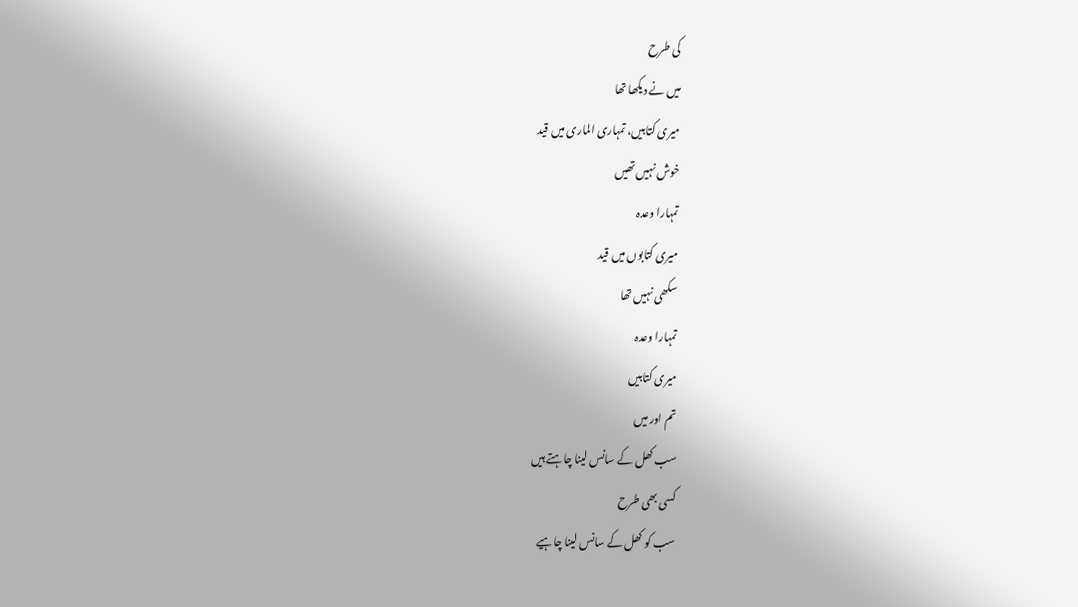کی طرح
میں نے دیکھا تھا
میری کتابیں، تمہاری الماری میں قید
خوش نہیں تھیں
تمہارا وعدہ
میری کتابوں میں قید
سکھی نہیں تھا
تمہارا وعدہ
میری کتابیں
تم اور میں
سب کھل کے سانس لینا چاہتے ہیں
کسی بھی طرح
سب کو کھل کے سانس لینا چاہیے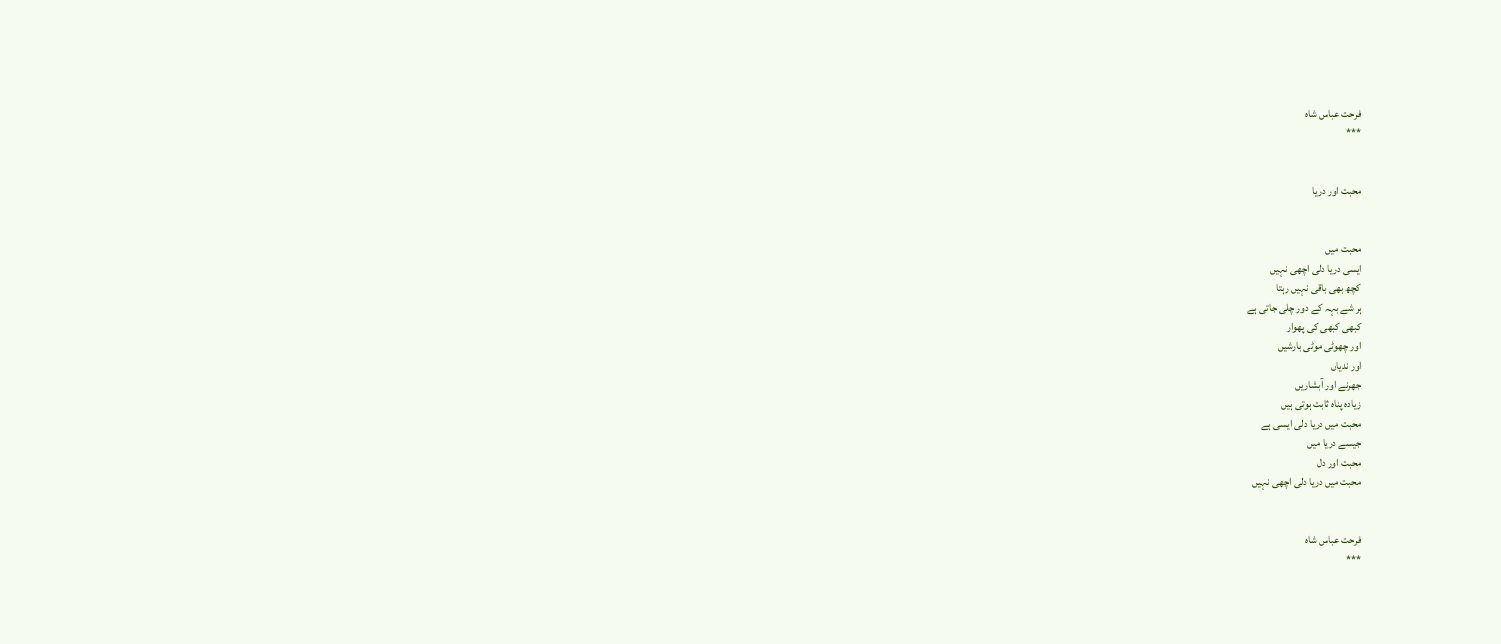فرحت عباس شاہ
***


محبت اور دریا


محبت میں
ایسی دریا دلی اچھی نہیں
کچھ بھی باقی نہیں رہتا
ہر شے بہہ کے دور چلی جاتی ہے
کبھی کبھی کی پھوار
اور چھوٹی موٹی بارشیں
اور ندیاں
جھرنے اور آبشاریں
زیادہ پناہ ثابت ہوتی ہیں
محبت میں دریا دلی ایسی ہے
جیسے دریا میں
محبت اور دل
محبت میں دریا دلی اچھی نہیں


فرحت عباس شاہ
***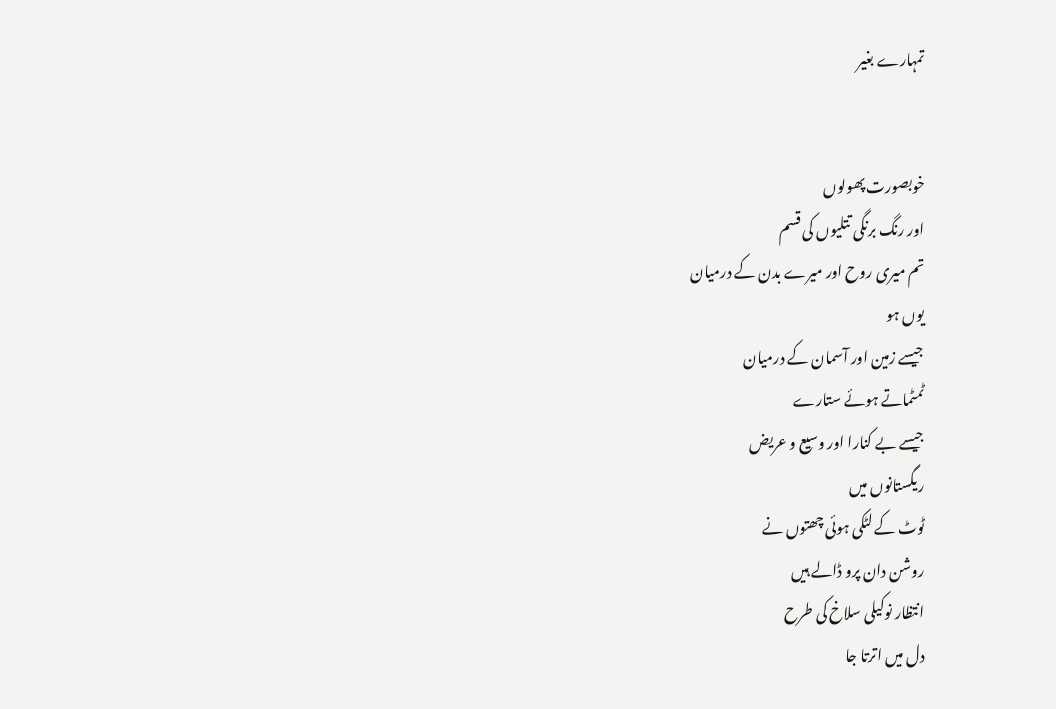تمہارے بغیر


خوبصورت پھولوں
اور رنگ برنگی تتلیوں کی قسم
تم میری روح اور میرے بدن کے درمیان
یوں ہو
جیسے زمین اور آسمان کے درمیان
ٹمٹماتے ہوئے ستارے
جیسے بے کنارا اور وسیع و عریض
ریگستانوں میں
ٹوٹ کے لٹکی ہوئی چھتوں نے
روشن دان پرو ڈالے ہیں
انتظار نوکیلی سلاخ کی طرح
دل میں اترتا جا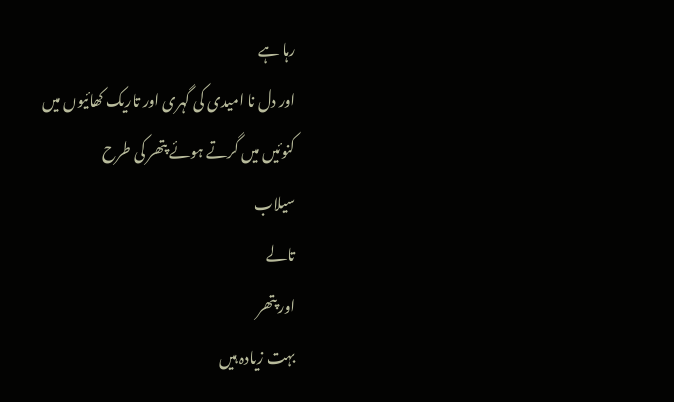رہا ہے
اور دل نا امیدی کی گہری اور تاریک کھائیوں میں
کنوئیں میں گرتے ہوئے پتھر کی طرح
سیلاب
تالے
اور پتھر
بہت زیادہ ہیں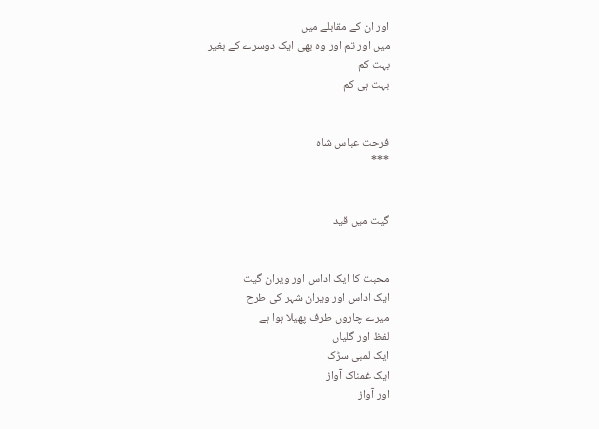اور ان کے مقابلے میں
میں اور تم اور وہ بھی ایک دوسرے کے بغیر
بہت کم
بہت ہی کم


فرحت عباس شاہ
***


گیت میں قید


محبت کا ایک اداس اور ویران گیت
ایک اداس اور ویران شہر کی طرح
میرے چاروں طرف پھیلا ہوا ہے
لفظ اور گلیاں
ایک لمبی سڑک
ایک غمناک آواز
اور آواز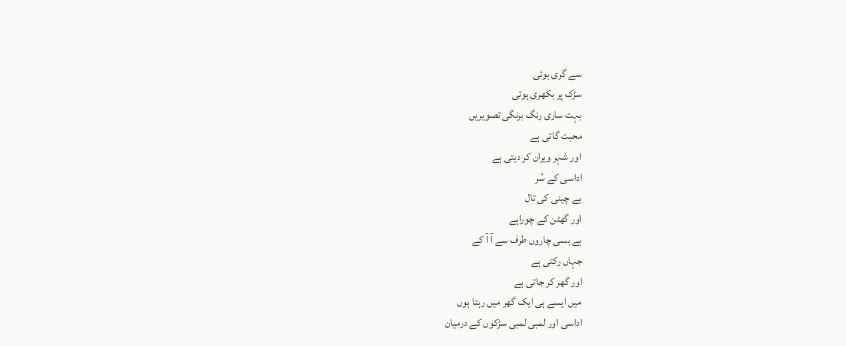سے گری ہوئی
سڑک پر بکھری ہوئی
بہت ساری رنگ برنگی تصویریں
محبت گاتی ہے
اور شہر ویران کر دیتی ہے
اداسی کے سُر
بے چینی کی تال
اور گھٹن کے چوراہے
بے بسی چاروں طرف سے آ آ کے
جہاں رکتی ہے
اور گھر کر جاتی ہے
میں ایسے ہی ایک گھر میں رہتا ہوں
اداسی اور لمبی لمبی سڑکوں کے درمیان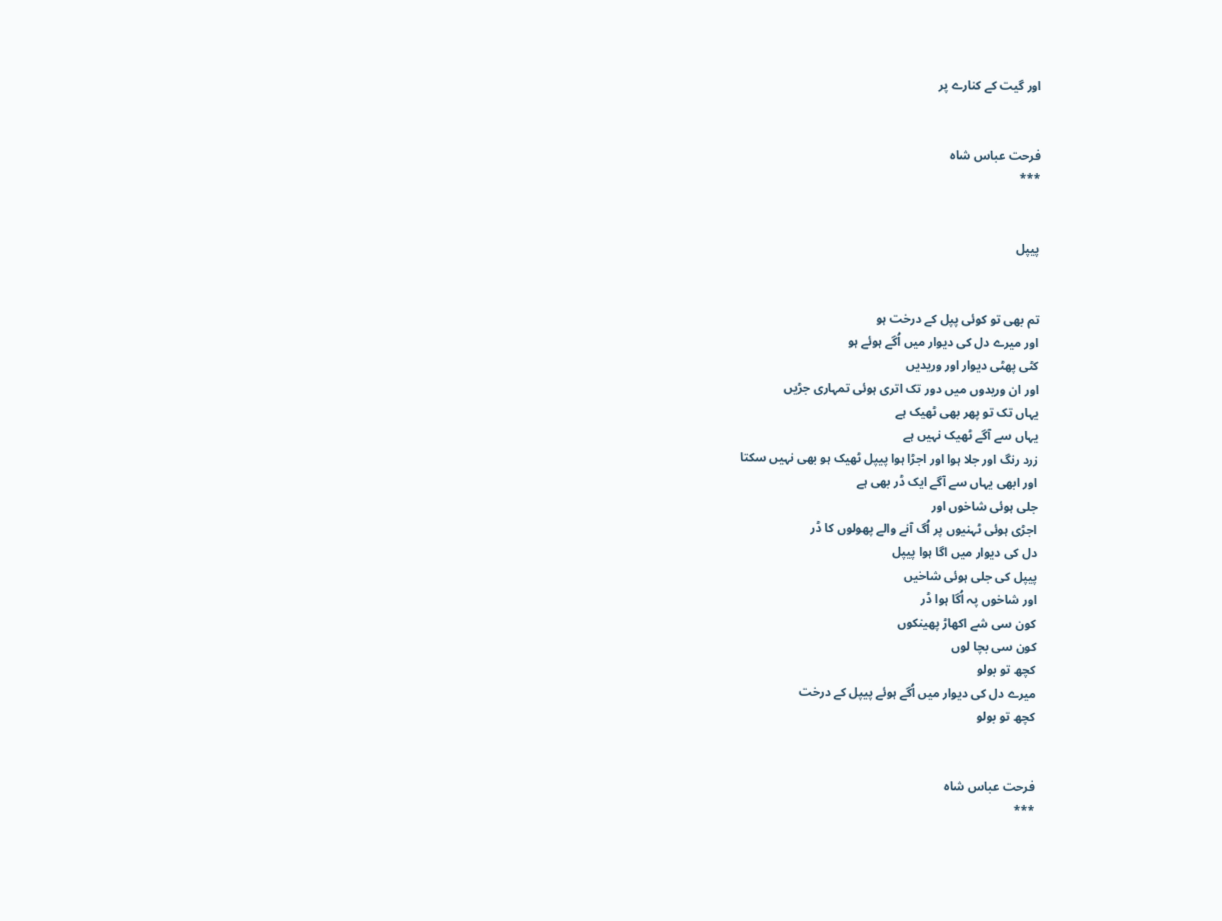اور گیت کے کنارے پر


فرحت عباس شاہ
***


پیپل


تم بھی تو کوئی پپل کے درخت ہو
اور میرے دل کی دیوار میں اُگے ہوئے ہو
کٹی پھٹی دیوار اور وریدیں
اور ان وریدوں میں دور تک اتری ہوئی تمہاری جڑیں
یہاں تک تو پھر بھی ٹھیک ہے
یہاں سے آگے ٹھیک نہیں ہے
زرد رنگ اور جلا ہوا اور اجڑا ہوا پیپل ٹھیک ہو بھی نہیں سکتا
اور ابھی یہاں سے آگے ایک ڈر بھی ہے
جلی ہوئی شاخوں اور
اجڑی ہوئی ٹہنیوں پر اُگ آنے والے پھولوں کا ڈر
دل کی دیوار میں اگا ہوا پیپل
پیپل کی جلی ہوئی شاخیں
اور شاخوں پہ اُگا ہوا ڈر
کون سی شے اکھاڑ پھینکوں
کون سی بچا لوں
کچھ تو بولو
میرے دل کی دیوار میں اُگے ہوئے پیپل کے درخت
کچھ تو بولو


فرحت عباس شاہ
***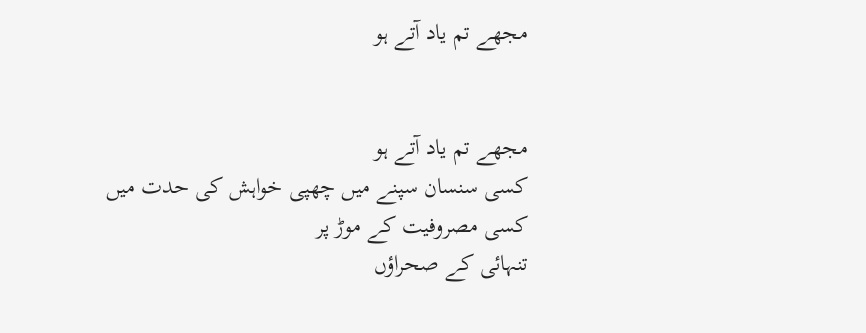مجھے تم یاد آتے ہو


مجھے تم یاد آتے ہو
کسی سنسان سپنے میں چھپی خواہش کی حدت میں
کسی مصروفیت کے موڑ پر
تنہائی کے صحراؤں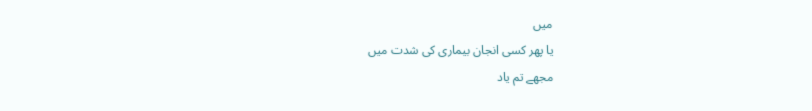میں
یا پھر کسی انجان بیماری کی شدت میں
مجھے تم یاد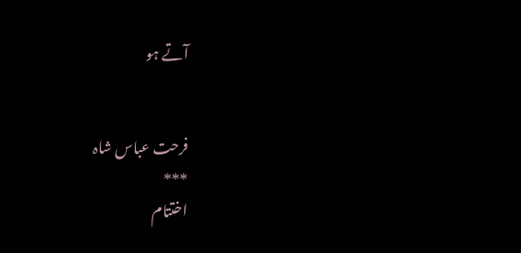آتے ہو


فرحت عباس شاہ
***
اختتام